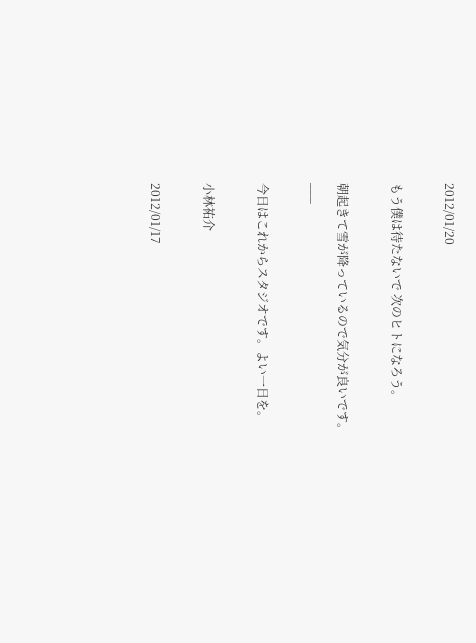2012/01/20

もう僕は待たないで 次のヒトになろう。

朝起きて雪が降っているので気分が良いです。
___

今日はこれからスタジオです。よい一日を。

小林祐介

2012/01/17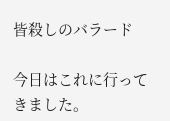皆殺しのバラード

今日はこれに行ってきました。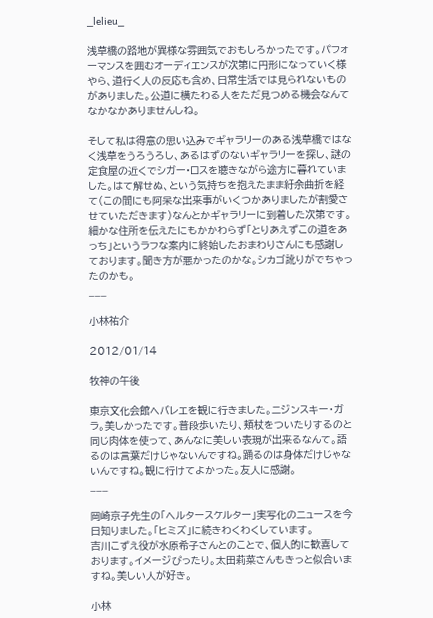_lelieu_

浅草橋の路地が異様な雰囲気でおもしろかったです。パフォーマンスを囲むオーディエンスが次第に円形になっていく様やら、道行く人の反応も含め、日常生活では見られないものがありました。公道に横たわる人をただ見つめる機会なんてなかなかありませんしね。

そして私は得意の思い込みでギャラリーのある浅草橋ではなく浅草をうろうろし、あるはずのないギャラリーを探し、謎の定食屋の近くでシガー•ロスを聴きながら途方に暮れていました。はて解せぬ、という気持ちを抱えたまま紆余曲折を経て(この間にも阿呆な出来事がいくつかありましたが割愛させていただきます)なんとかギャラリーに到着した次第です。
細かな住所を伝えたにもかかわらず「とりあえずこの道をあっち」というラフな案内に終始したおまわりさんにも感謝しております。聞き方が悪かったのかな。シカゴ訛りがでちゃったのかも。
___

小林祐介

2012/01/14

牧神の午後

東京文化会館へバレエを観に行きました。ニジンスキー・ガラ。美しかったです。普段歩いたり、頬杖をついたりするのと同じ肉体を使って、あんなに美しい表現が出来るなんて。語るのは言葉だけじゃないんですね。踊るのは身体だけじゃないんですね。観に行けてよかった。友人に感謝。
___

岡崎京子先生の「へルタースケルター」実写化のニュースを今日知りました。「ヒミズ」に続きわくわくしています。
吉川こずえ役が水原希子さんとのことで、個人的に歓喜しております。イメージぴったり。太田莉菜さんもきっと似合いますね。美しい人が好き。

小林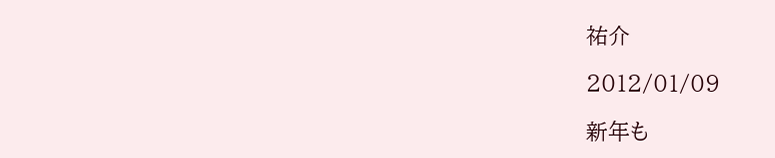祐介

2012/01/09

新年も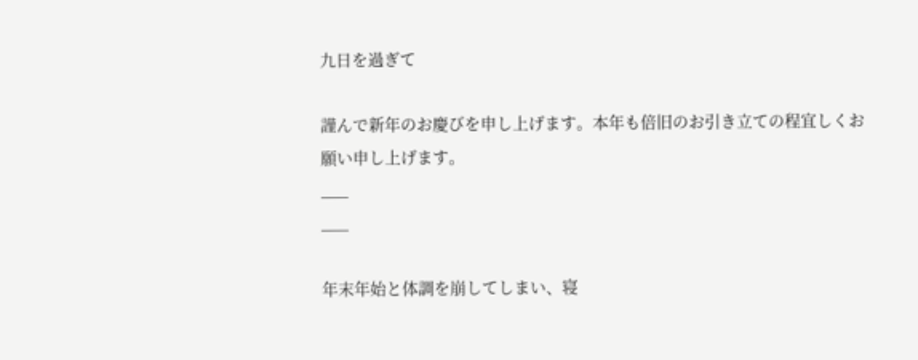九日を過ぎて

謹んで新年のお慶びを申し上げます。本年も倍旧のお引き立ての程宜しくお願い申し上げます。
___
___

年末年始と体調を崩してしまい、寝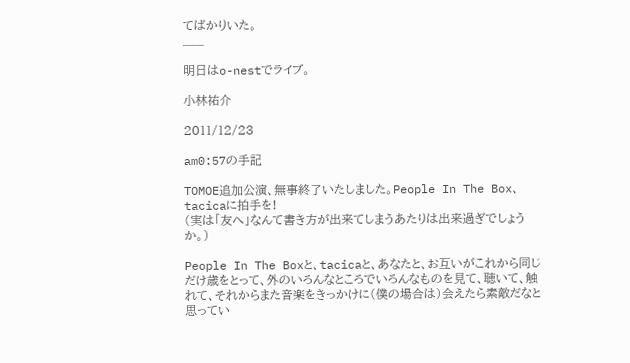てばかりいた。
___

明日はo-nestでライブ。

小林祐介

2011/12/23

am0:57の手記

TOMOE追加公演、無事終了いたしました。People In The Box、tacicaに拍手を!
(実は「友へ」なんて書き方が出来てしまうあたりは出来過ぎでしょうか。)

People In The Boxと、tacicaと、あなたと、お互いがこれから同じだけ歳をとって、外のいろんなところでいろんなものを見て、聴いて、触れて、それからまた音楽をきっかけに(僕の場合は)会えたら素敵だなと思ってい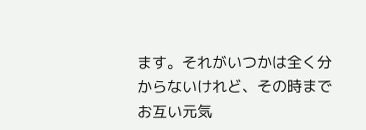ます。それがいつかは全く分からないけれど、その時までお互い元気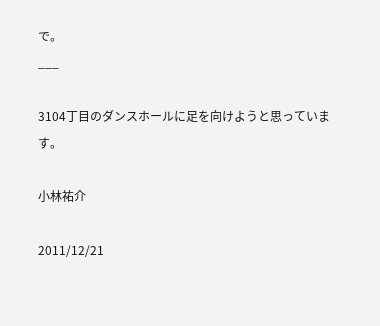で。
___

3104丁目のダンスホールに足を向けようと思っています。

小林祐介

2011/12/21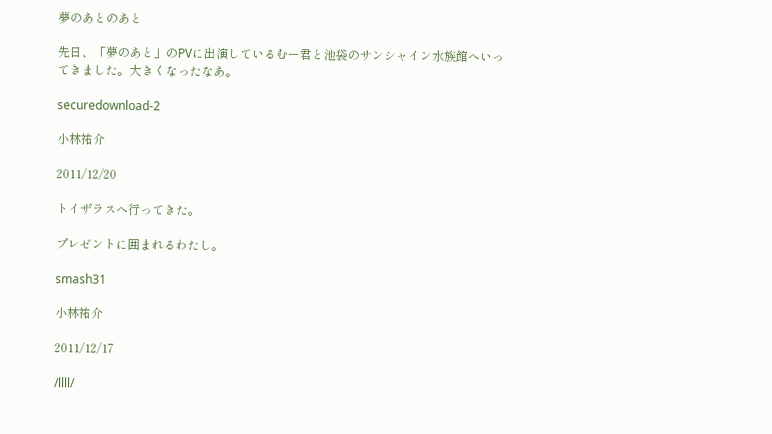夢のあとのあと

先日、「夢のあと」のPVに出演しているむー君と池袋のサンシャイン水族館へいってきました。大きくなったなあ。

securedownload-2

小林祐介

2011/12/20

トイザラスへ行ってきた。

プレゼントに囲まれるわたし。

smash31

小林祐介

2011/12/17

/llll/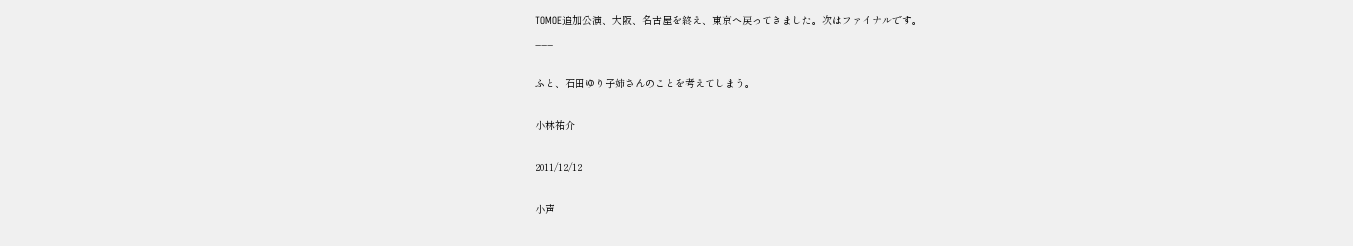TOMOE追加公演、大阪、名古屋を終え、東京へ戻ってきました。次はファイナルです。
___

ふと、石田ゆり子姉さんのことを考えてしまう。

小林祐介

2011/12/12

小声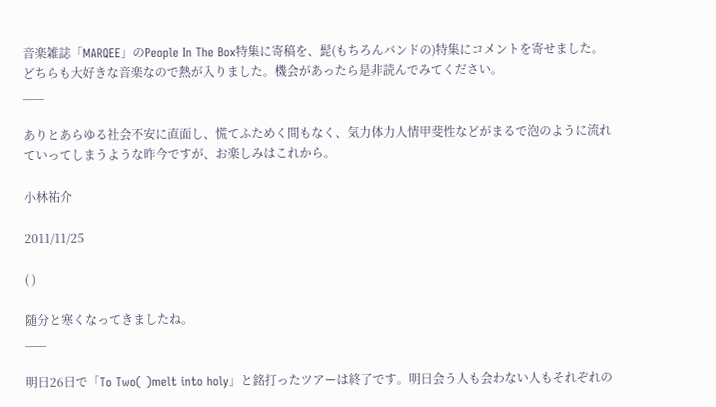音楽雑誌「MARQEE」のPeople In The Box特集に寄稿を、髭(もちろんバンドの)特集にコメントを寄せました。どちらも大好きな音楽なので熱が入りました。機会があったら是非読んでみてください。
___

ありとあらゆる社会不安に直面し、慌てふためく間もなく、気力体力人情甲斐性などがまるで泡のように流れていってしまうような昨今ですが、お楽しみはこれから。

小林祐介

2011/11/25

( )

随分と寒くなってきましたね。
___

明日26日で「To Two( )melt into holy」と銘打ったツアーは終了です。明日会う人も会わない人もそれぞれの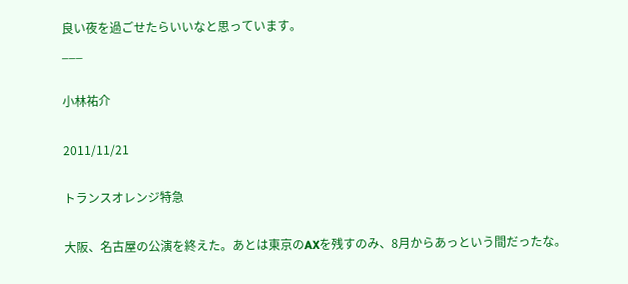良い夜を過ごせたらいいなと思っています。
___

小林祐介

2011/11/21

トランスオレンジ特急

大阪、名古屋の公演を終えた。あとは東京のAXを残すのみ、8月からあっという間だったな。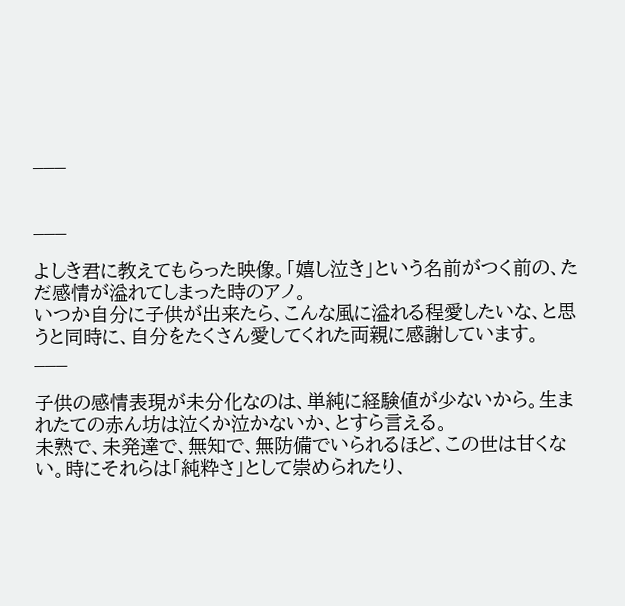___


___

よしき君に教えてもらった映像。「嬉し泣き」という名前がつく前の、ただ感情が溢れてしまった時のアノ。
いつか自分に子供が出来たら、こんな風に溢れる程愛したいな、と思うと同時に、自分をたくさん愛してくれた両親に感謝しています。
___

子供の感情表現が未分化なのは、単純に経験値が少ないから。生まれたての赤ん坊は泣くか泣かないか、とすら言える。
未熟で、未発達で、無知で、無防備でいられるほど、この世は甘くない。時にそれらは「純粋さ」として崇められたり、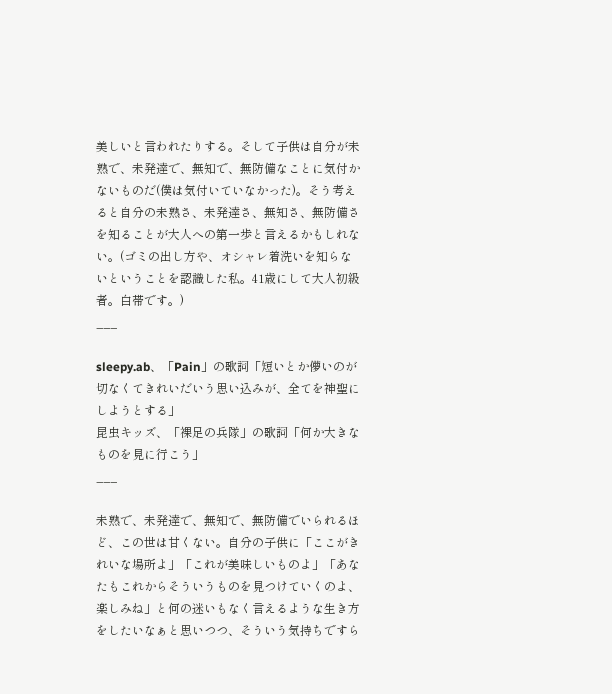美しいと言われたりする。そして子供は自分が未熟で、未発達で、無知で、無防備なことに気付かないものだ(僕は気付いていなかった)。そう考えると自分の未熟さ、未発達さ、無知さ、無防備さを知ることが大人への第一歩と言えるかもしれない。(ゴミの出し方や、オシャレ着洗いを知らないということを認識した私。41歳にして大人初級者。白帯です。)
___

sleepy.ab、「Pain」の歌詞「短いとか儚いのが切なくてきれいだいう思い込みが、全てを神聖にしようとする」
昆虫キッズ、「裸足の兵隊」の歌詞「何か大きなものを見に行こう」
___

未熟で、未発達で、無知で、無防備でいられるほど、この世は甘くない。自分の子供に「ここがきれいな場所よ」「これが美味しいものよ」「あなたもこれからそういうものを見つけていくのよ、楽しみね」と何の迷いもなく言えるような生き方をしたいなぁと思いつつ、そういう気持ちですら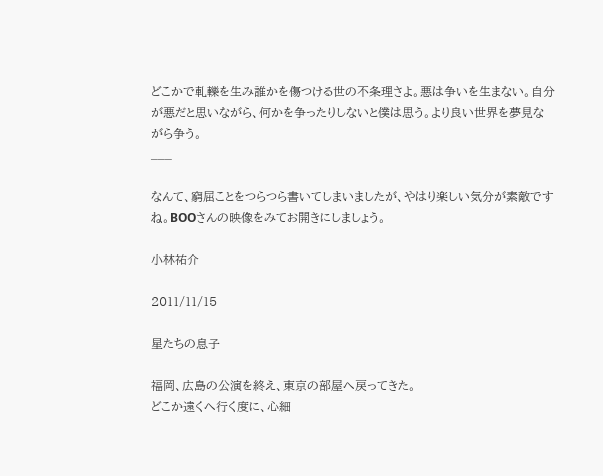どこかで軋轢を生み誰かを傷つける世の不条理さよ。悪は争いを生まない。自分が悪だと思いながら、何かを争ったりしないと僕は思う。より良い世界を夢見ながら争う。
___

なんて、窮屈ことをつらつら書いてしまいましたが、やはり楽しい気分が素敵ですね。BOOさんの映像をみてお開きにしましょう。

小林祐介

2011/11/15

星たちの息子

福岡、広島の公演を終え、東京の部屋へ戻ってきた。
どこか遠くへ行く度に、心細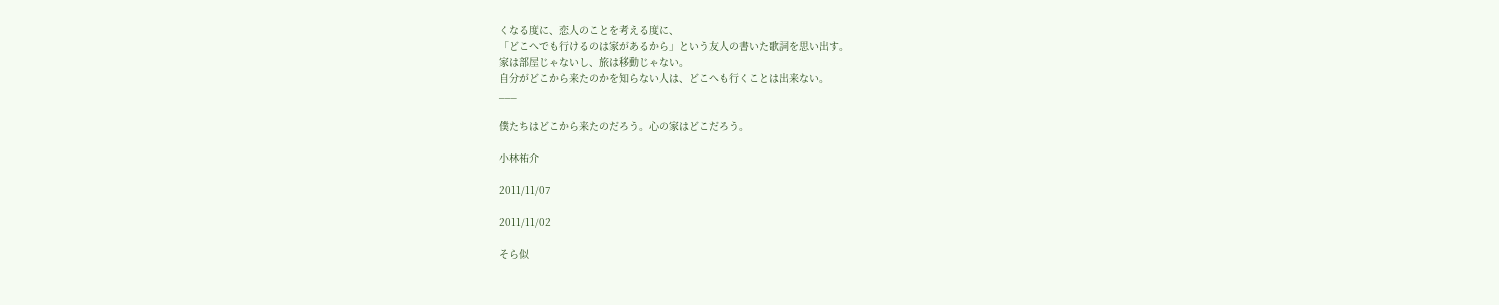くなる度に、恋人のことを考える度に、
「どこへでも行けるのは家があるから」という友人の書いた歌詞を思い出す。
家は部屋じゃないし、旅は移動じゃない。
自分がどこから来たのかを知らない人は、どこへも行くことは出来ない。
___

僕たちはどこから来たのだろう。心の家はどこだろう。

小林祐介

2011/11/07

2011/11/02

そら似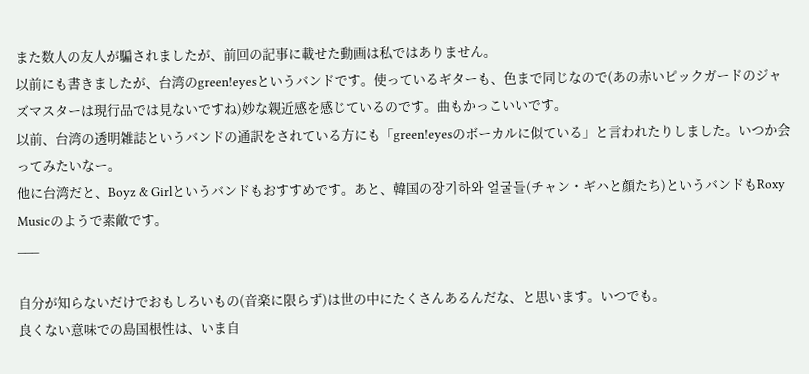また数人の友人が騙されましたが、前回の記事に載せた動画は私ではありません。
以前にも書きましたが、台湾のgreen!eyesというバンドです。使っているギターも、色まで同じなので(あの赤いピックガードのジャズマスターは現行品では見ないですね)妙な親近感を感じているのです。曲もかっこいいです。
以前、台湾の透明雑誌というバンドの通訳をされている方にも「green!eyesのボーカルに似ている」と言われたりしました。いつか会ってみたいなー。
他に台湾だと、Boyz & Girlというバンドもおすすめです。あと、韓国の장기하와 얼굴들(チャン・ギハと顔たち)というバンドもRoxy Musicのようで素敵です。
___

自分が知らないだけでおもしろいもの(音楽に限らず)は世の中にたくさんあるんだな、と思います。いつでも。
良くない意味での島国根性は、いま自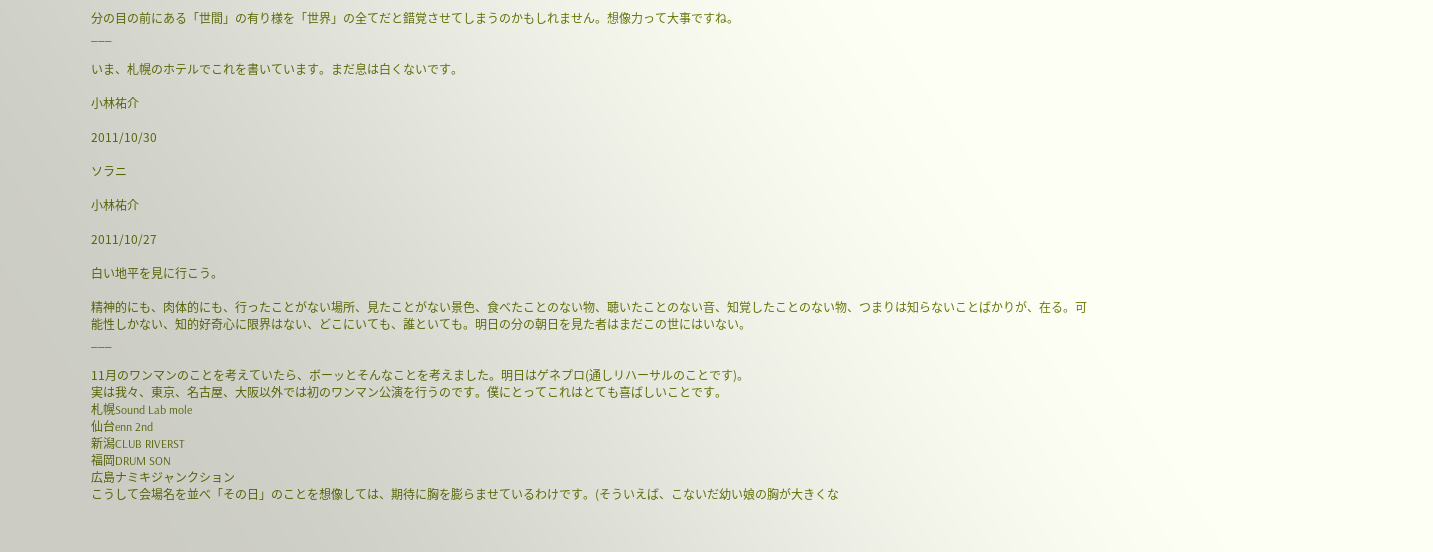分の目の前にある「世間」の有り様を「世界」の全てだと錯覚させてしまうのかもしれません。想像力って大事ですね。
___

いま、札幌のホテルでこれを書いています。まだ息は白くないです。

小林祐介

2011/10/30

ソラニ

小林祐介

2011/10/27

白い地平を見に行こう。

精神的にも、肉体的にも、行ったことがない場所、見たことがない景色、食べたことのない物、聴いたことのない音、知覚したことのない物、つまりは知らないことばかりが、在る。可能性しかない、知的好奇心に限界はない、どこにいても、誰といても。明日の分の朝日を見た者はまだこの世にはいない。
___

11月のワンマンのことを考えていたら、ボーッとそんなことを考えました。明日はゲネプロ(通しリハーサルのことです)。
実は我々、東京、名古屋、大阪以外では初のワンマン公演を行うのです。僕にとってこれはとても喜ばしいことです。
札幌Sound Lab mole
仙台enn 2nd
新潟CLUB RIVERST
福岡DRUM SON
広島ナミキジャンクション
こうして会場名を並べ「その日」のことを想像しては、期待に胸を膨らませているわけです。(そういえば、こないだ幼い娘の胸が大きくな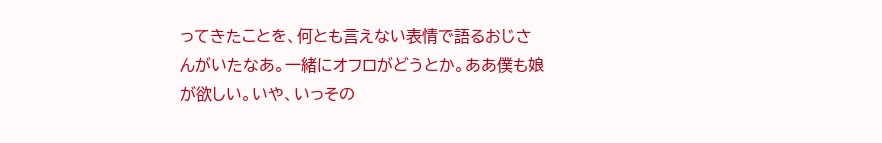ってきたことを、何とも言えない表情で語るおじさんがいたなあ。一緒にオフロがどうとか。ああ僕も娘が欲しい。いや、いっその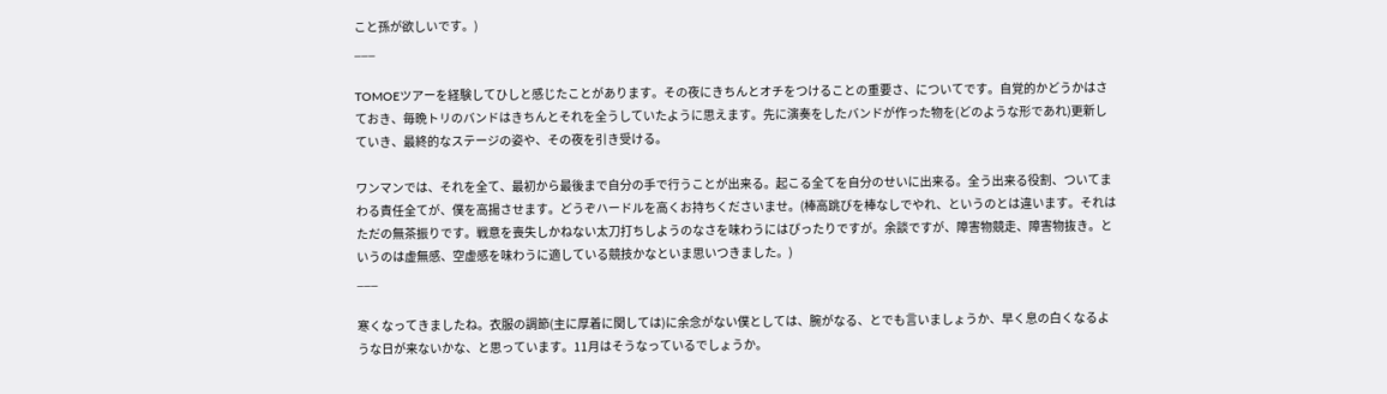こと孫が欲しいです。)
___

TOMOEツアーを経験してひしと感じたことがあります。その夜にきちんとオチをつけることの重要さ、についてです。自覚的かどうかはさておき、毎晩トリのバンドはきちんとそれを全うしていたように思えます。先に演奏をしたバンドが作った物を(どのような形であれ)更新していき、最終的なステージの姿や、その夜を引き受ける。

ワンマンでは、それを全て、最初から最後まで自分の手で行うことが出来る。起こる全てを自分のせいに出来る。全う出来る役割、ついてまわる責任全てが、僕を高揚させます。どうぞハードルを高くお持ちくださいませ。(棒高跳びを棒なしでやれ、というのとは違います。それはただの無茶振りです。戦意を喪失しかねない太刀打ちしようのなさを味わうにはぴったりですが。余談ですが、障害物競走、障害物抜き。というのは虚無感、空虚感を味わうに適している競技かなといま思いつきました。)
___

寒くなってきましたね。衣服の調節(主に厚着に関しては)に余念がない僕としては、腕がなる、とでも言いましょうか、早く息の白くなるような日が来ないかな、と思っています。11月はそうなっているでしょうか。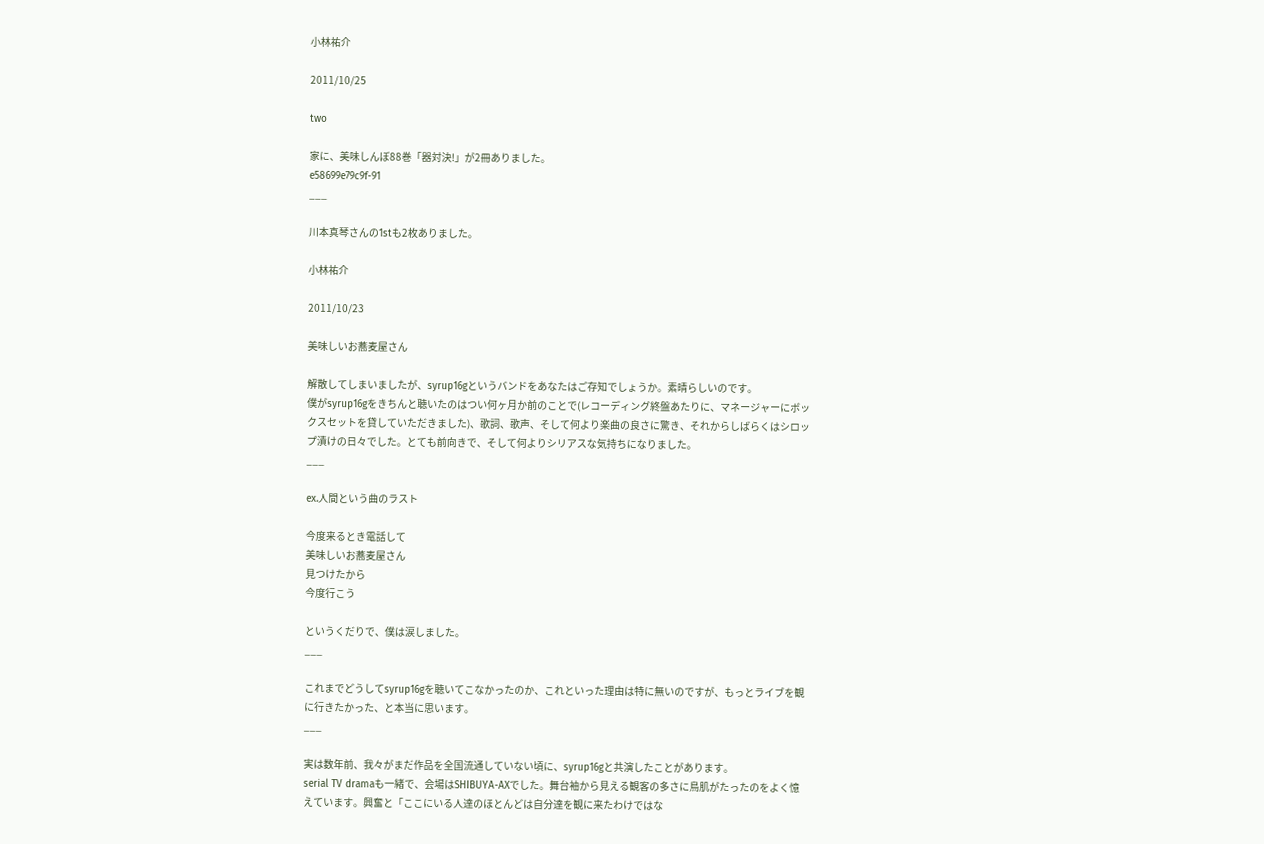小林祐介

2011/10/25

two

家に、美味しんぼ88巻「器対決!」が2冊ありました。
e58699e79c9f-91
___

川本真琴さんの1stも2枚ありました。

小林祐介

2011/10/23

美味しいお蕎麦屋さん

解散してしまいましたが、syrup16gというバンドをあなたはご存知でしょうか。素晴らしいのです。
僕がsyrup16gをきちんと聴いたのはつい何ヶ月か前のことで(レコーディング終盤あたりに、マネージャーにボックスセットを貸していただきました)、歌詞、歌声、そして何より楽曲の良さに驚き、それからしばらくはシロップ漬けの日々でした。とても前向きで、そして何よりシリアスな気持ちになりました。
___

ex.人間という曲のラスト

今度来るとき電話して
美味しいお蕎麦屋さん
見つけたから
今度行こう

というくだりで、僕は涙しました。
___

これまでどうしてsyrup16gを聴いてこなかったのか、これといった理由は特に無いのですが、もっとライブを観に行きたかった、と本当に思います。
___

実は数年前、我々がまだ作品を全国流通していない頃に、syrup16gと共演したことがあります。
serial TV dramaも一緒で、会場はSHIBUYA-AXでした。舞台袖から見える観客の多さに鳥肌がたったのをよく憶えています。興奮と「ここにいる人達のほとんどは自分達を観に来たわけではな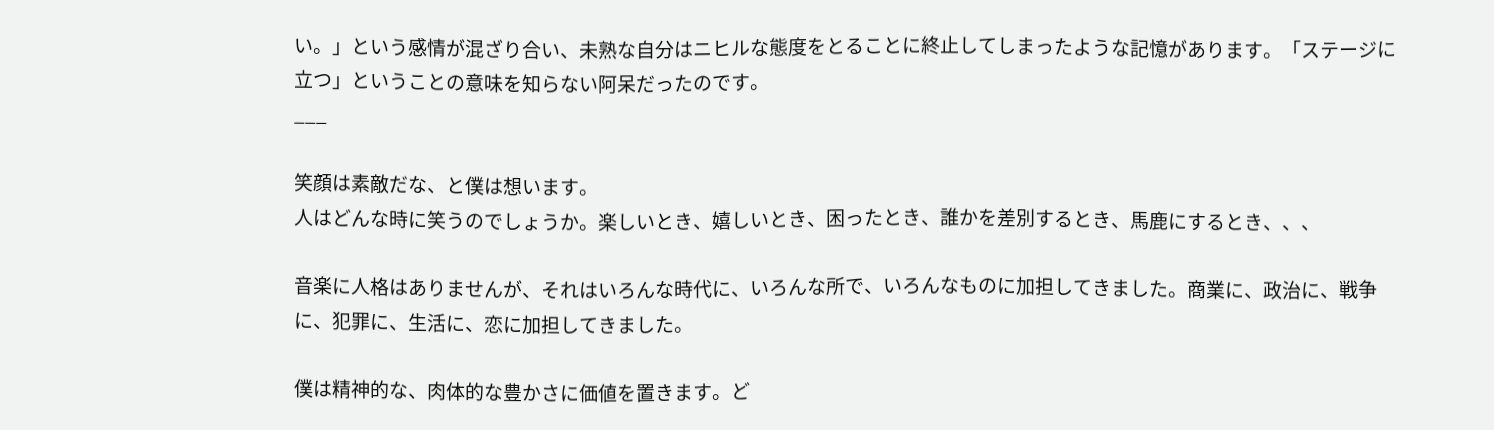い。」という感情が混ざり合い、未熟な自分はニヒルな態度をとることに終止してしまったような記憶があります。「ステージに立つ」ということの意味を知らない阿呆だったのです。
___

笑顔は素敵だな、と僕は想います。
人はどんな時に笑うのでしょうか。楽しいとき、嬉しいとき、困ったとき、誰かを差別するとき、馬鹿にするとき、、、

音楽に人格はありませんが、それはいろんな時代に、いろんな所で、いろんなものに加担してきました。商業に、政治に、戦争に、犯罪に、生活に、恋に加担してきました。

僕は精神的な、肉体的な豊かさに価値を置きます。ど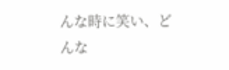んな時に笑い、どんな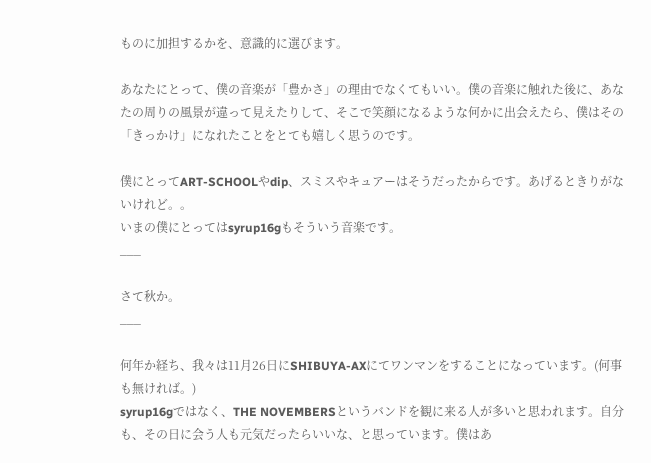ものに加担するかを、意識的に選びます。

あなたにとって、僕の音楽が「豊かさ」の理由でなくてもいい。僕の音楽に触れた後に、あなたの周りの風景が違って見えたりして、そこで笑顔になるような何かに出会えたら、僕はその「きっかけ」になれたことをとても嬉しく思うのです。

僕にとってART-SCHOOLやdip、スミスやキュアーはそうだったからです。あげるときりがないけれど。。
いまの僕にとってはsyrup16gもそういう音楽です。
___

さて秋か。
___

何年か経ち、我々は11月26日にSHIBUYA-AXにてワンマンをすることになっています。(何事も無ければ。)
syrup16gではなく、THE NOVEMBERSというバンドを観に来る人が多いと思われます。自分も、その日に会う人も元気だったらいいな、と思っています。僕はあ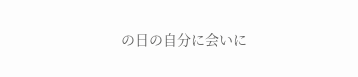の日の自分に会いに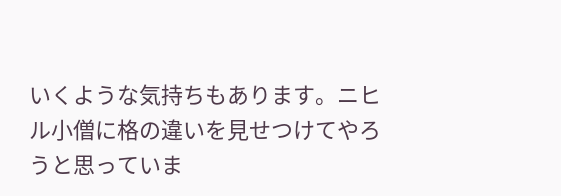いくような気持ちもあります。ニヒル小僧に格の違いを見せつけてやろうと思っていま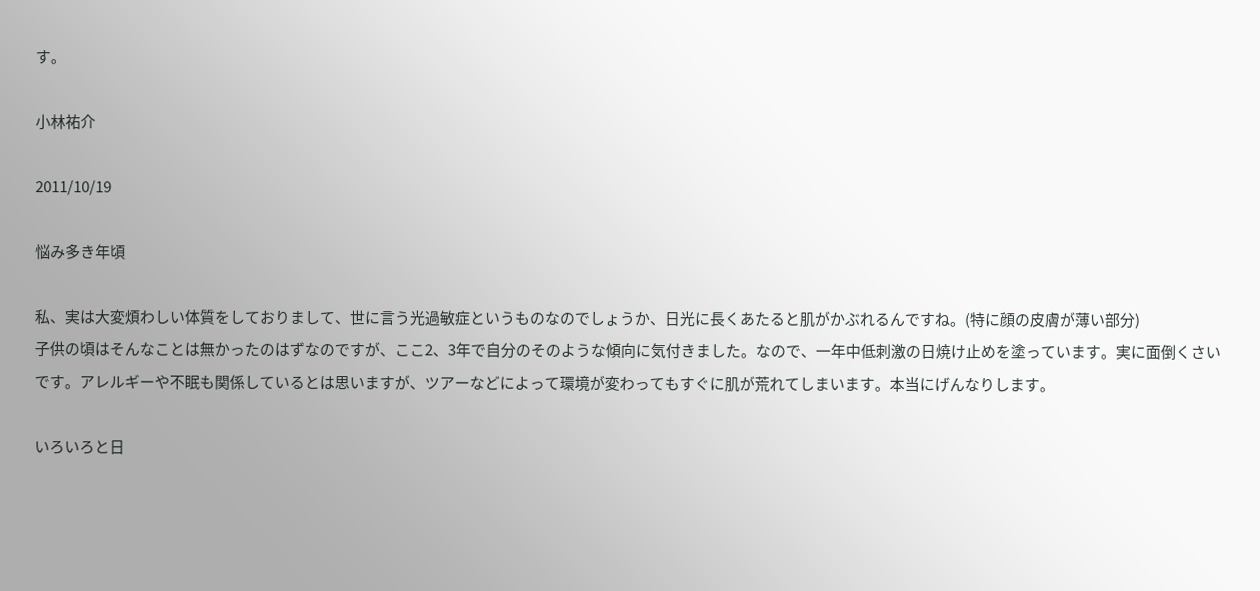す。

小林祐介

2011/10/19

悩み多き年頃

私、実は大変煩わしい体質をしておりまして、世に言う光過敏症というものなのでしょうか、日光に長くあたると肌がかぶれるんですね。(特に顔の皮膚が薄い部分)
子供の頃はそんなことは無かったのはずなのですが、ここ2、3年で自分のそのような傾向に気付きました。なので、一年中低刺激の日焼け止めを塗っています。実に面倒くさいです。アレルギーや不眠も関係しているとは思いますが、ツアーなどによって環境が変わってもすぐに肌が荒れてしまいます。本当にげんなりします。

いろいろと日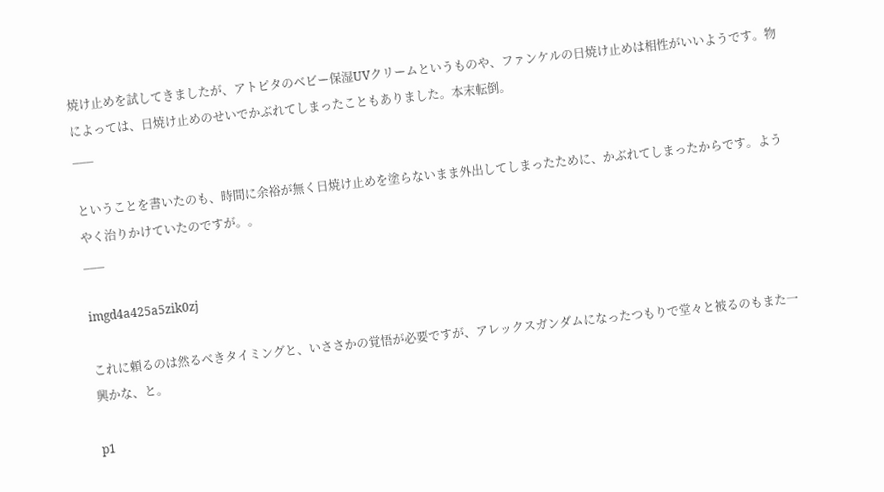焼け止めを試してきましたが、アトピタのベビー保湿UVクリームというものや、ファンケルの日焼け止めは相性がいいようです。物によっては、日焼け止めのせいでかぶれてしまったこともありました。本末転倒。
___

ということを書いたのも、時間に余裕が無く日焼け止めを塗らないまま外出してしまったために、かぶれてしまったからです。ようやく治りかけていたのですが。。
___

imgd4a425a5zik0zj

これに頼るのは然るべきタイミングと、いささかの覚悟が必要ですが、アレックスガンダムになったつもりで堂々と被るのもまた一興かな、と。

p1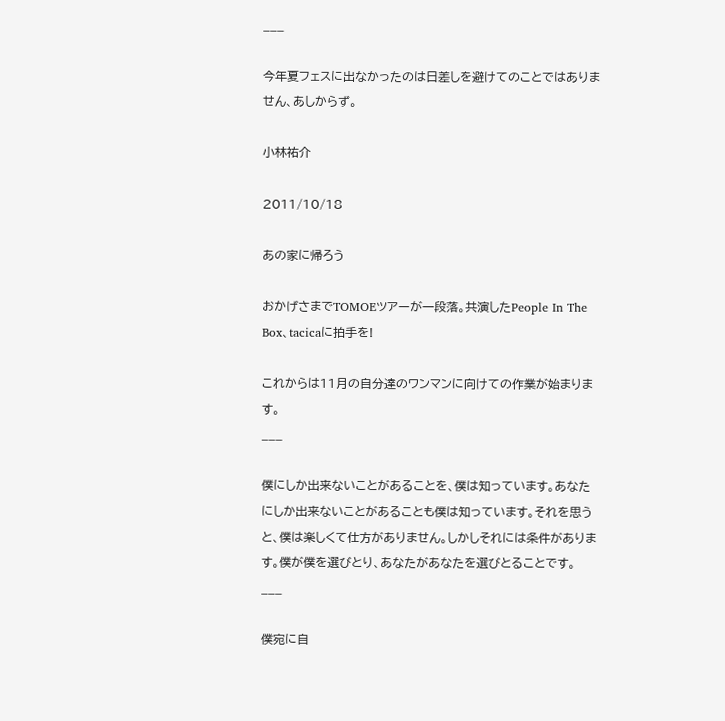___

今年夏フェスに出なかったのは日差しを避けてのことではありません、あしからず。

小林祐介

2011/10/18

あの家に帰ろう

おかげさまでTOMOEツアーが一段落。共演したPeople In The Box、tacicaに拍手を!

これからは11月の自分達のワンマンに向けての作業が始まります。
___

僕にしか出来ないことがあることを、僕は知っています。あなたにしか出来ないことがあることも僕は知っています。それを思うと、僕は楽しくて仕方がありません。しかしそれには条件があります。僕が僕を選びとり、あなたがあなたを選びとることです。
___

僕宛に自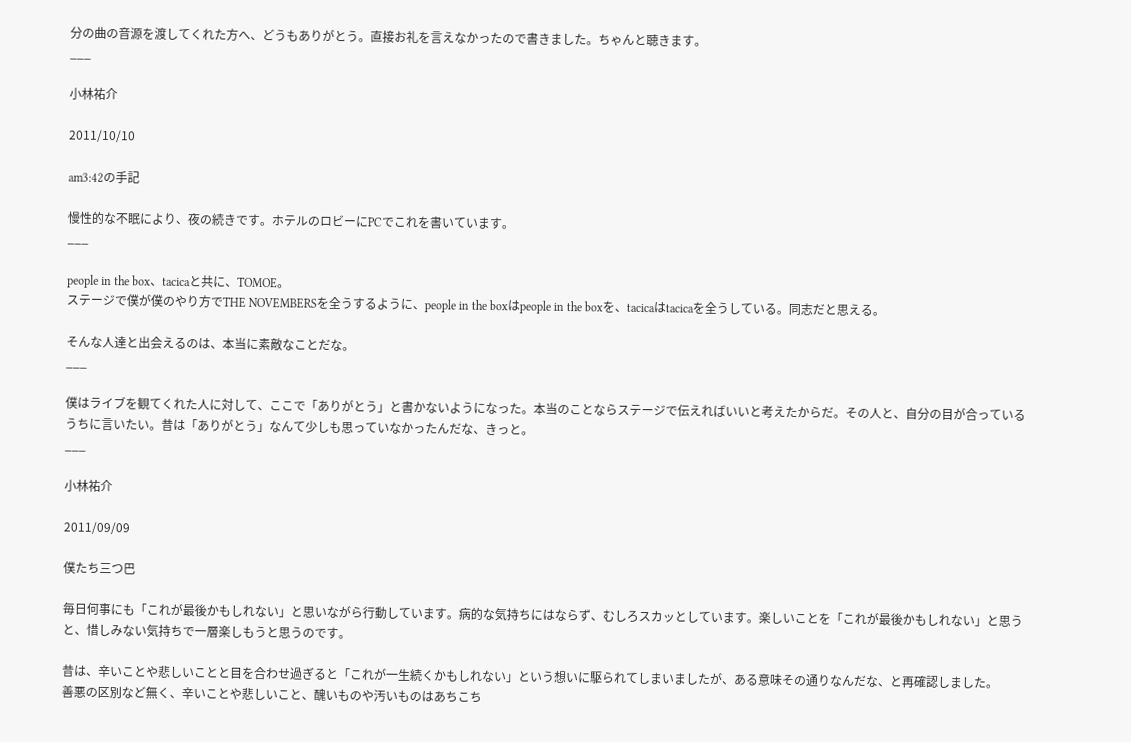分の曲の音源を渡してくれた方へ、どうもありがとう。直接お礼を言えなかったので書きました。ちゃんと聴きます。
___

小林祐介

2011/10/10

am3:42の手記

慢性的な不眠により、夜の続きです。ホテルのロビーにPCでこれを書いています。
___

people in the box、tacicaと共に、TOMOE。
ステージで僕が僕のやり方でTHE NOVEMBERSを全うするように、people in the boxはpeople in the boxを、tacicaはtacicaを全うしている。同志だと思える。

そんな人達と出会えるのは、本当に素敵なことだな。
___

僕はライブを観てくれた人に対して、ここで「ありがとう」と書かないようになった。本当のことならステージで伝えればいいと考えたからだ。その人と、自分の目が合っているうちに言いたい。昔は「ありがとう」なんて少しも思っていなかったんだな、きっと。
___

小林祐介

2011/09/09

僕たち三つ巴

毎日何事にも「これが最後かもしれない」と思いながら行動しています。病的な気持ちにはならず、むしろスカッとしています。楽しいことを「これが最後かもしれない」と思うと、惜しみない気持ちで一層楽しもうと思うのです。

昔は、辛いことや悲しいことと目を合わせ過ぎると「これが一生続くかもしれない」という想いに駆られてしまいましたが、ある意味その通りなんだな、と再確認しました。
善悪の区別など無く、辛いことや悲しいこと、醜いものや汚いものはあちこち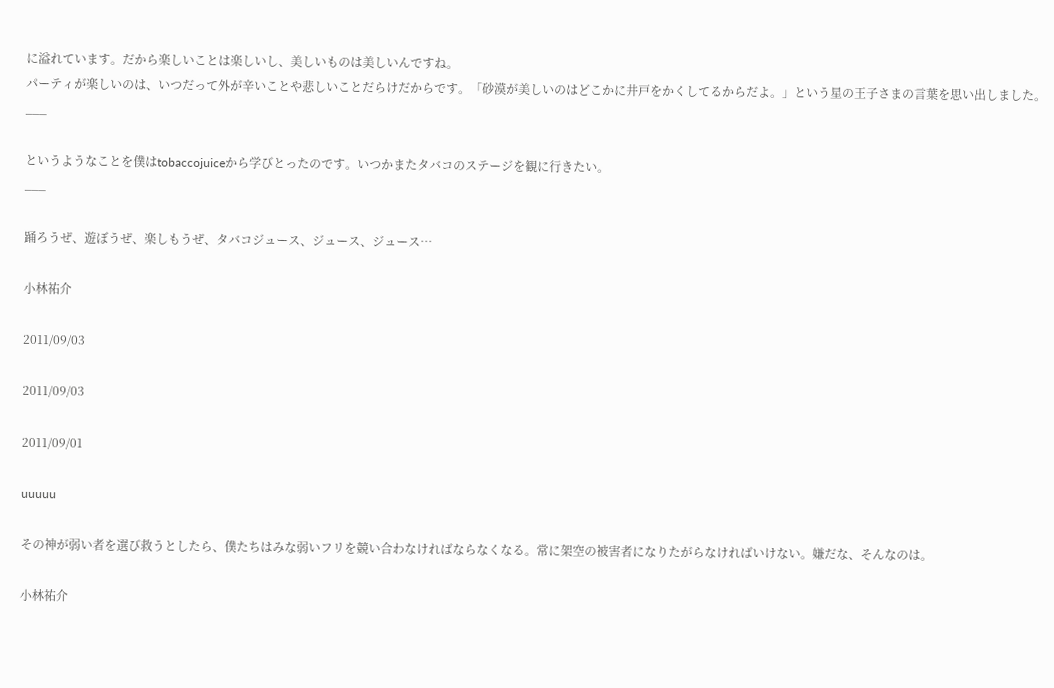に溢れています。だから楽しいことは楽しいし、美しいものは美しいんですね。
パーティが楽しいのは、いつだって外が辛いことや悲しいことだらけだからです。「砂漠が美しいのはどこかに井戸をかくしてるからだよ。」という星の王子さまの言葉を思い出しました。
___

というようなことを僕はtobaccojuiceから学びとったのです。いつかまたタバコのステージを観に行きたい。
___

踊ろうぜ、遊ぼうぜ、楽しもうぜ、タバコジュース、ジュース、ジュース…

小林祐介

2011/09/03

2011/09/03

2011/09/01

uuuuu

その神が弱い者を選び救うとしたら、僕たちはみな弱いフリを競い合わなければならなくなる。常に架空の被害者になりたがらなければいけない。嫌だな、そんなのは。

小林祐介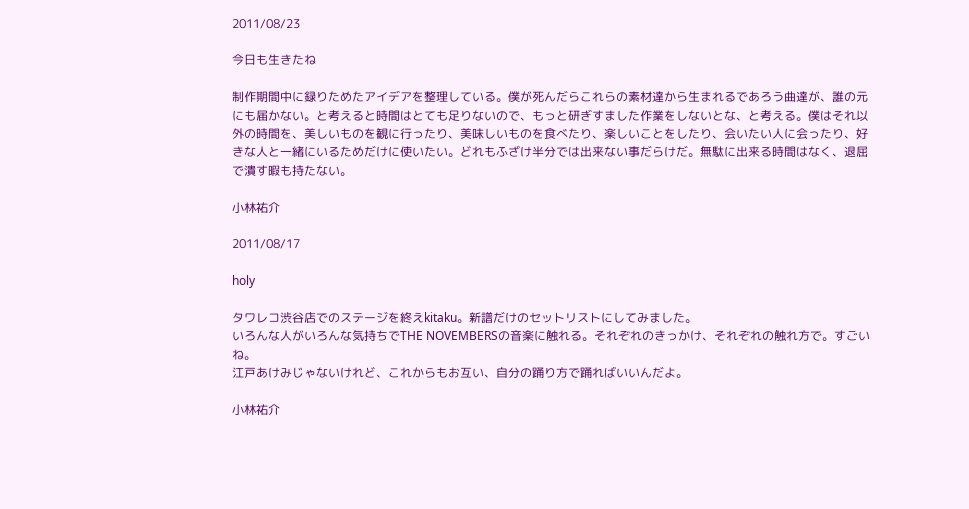2011/08/23

今日も生きたね

制作期間中に録りためたアイデアを整理している。僕が死んだらこれらの素材達から生まれるであろう曲達が、誰の元にも届かない。と考えると時間はとても足りないので、もっと研ぎすました作業をしないとな、と考える。僕はそれ以外の時間を、美しいものを観に行ったり、美味しいものを食べたり、楽しいことをしたり、会いたい人に会ったり、好きな人と一緒にいるためだけに使いたい。どれもふざけ半分では出来ない事だらけだ。無駄に出来る時間はなく、退屈で潰す暇も持たない。

小林祐介

2011/08/17

holy

タワレコ渋谷店でのステージを終えkitaku。新譜だけのセットリストにしてみました。
いろんな人がいろんな気持ちでTHE NOVEMBERSの音楽に触れる。それぞれのきっかけ、それぞれの触れ方で。すごいね。
江戸あけみじゃないけれど、これからもお互い、自分の踊り方で踊ればいいんだよ。

小林祐介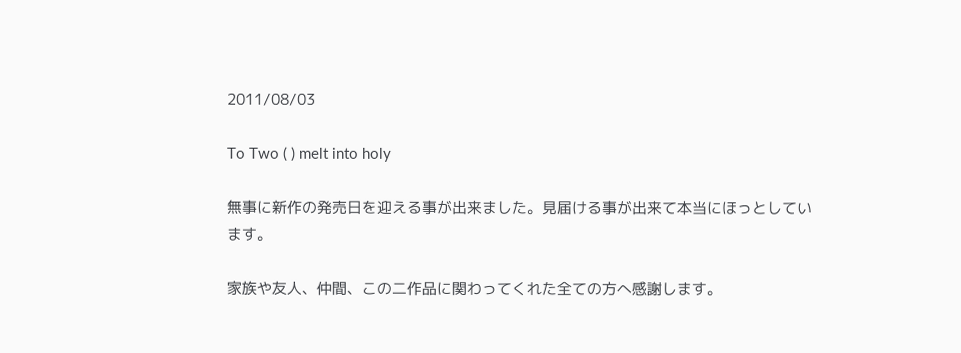2011/08/03

To Two ( ) melt into holy

無事に新作の発売日を迎える事が出来ました。見届ける事が出来て本当にほっとしています。

家族や友人、仲間、この二作品に関わってくれた全ての方へ感謝します。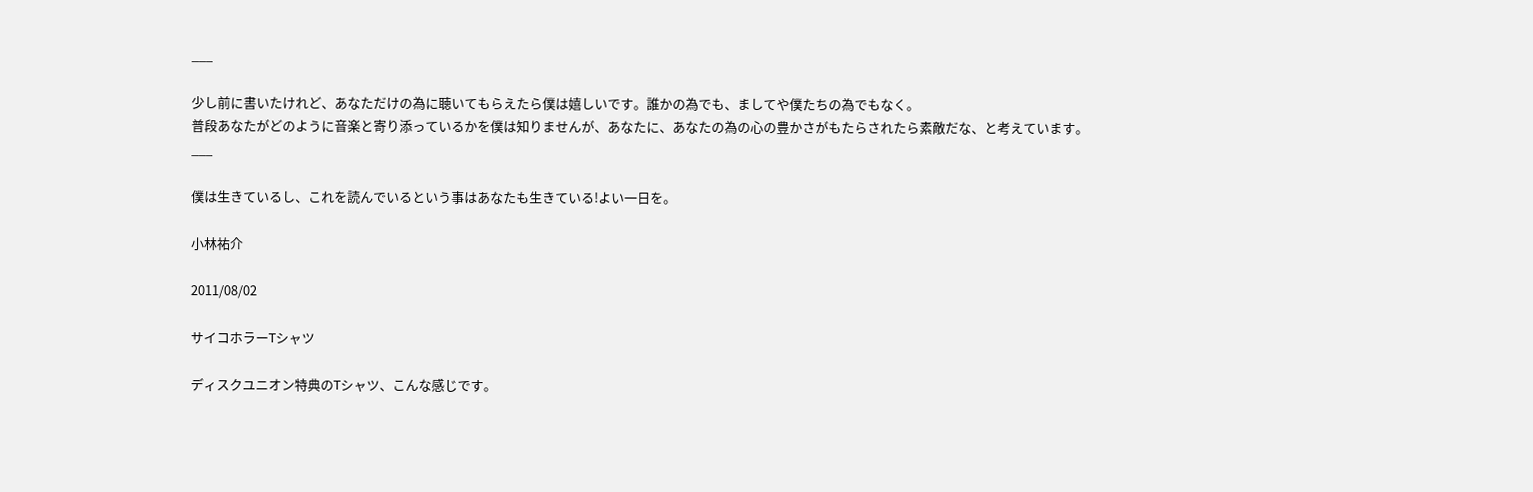___

少し前に書いたけれど、あなただけの為に聴いてもらえたら僕は嬉しいです。誰かの為でも、ましてや僕たちの為でもなく。
普段あなたがどのように音楽と寄り添っているかを僕は知りませんが、あなたに、あなたの為の心の豊かさがもたらされたら素敵だな、と考えています。
___

僕は生きているし、これを読んでいるという事はあなたも生きている!よい一日を。

小林祐介

2011/08/02

サイコホラーTシャツ

ディスクユニオン特典のTシャツ、こんな感じです。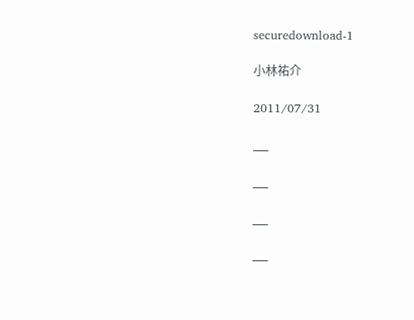securedownload-1

小林祐介

2011/07/31

___

___

___

___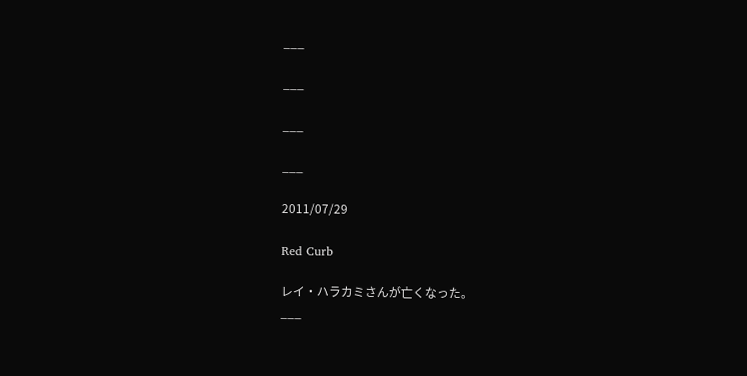___

___

___

___

2011/07/29

Red Curb

レイ・ハラカミさんが亡くなった。
___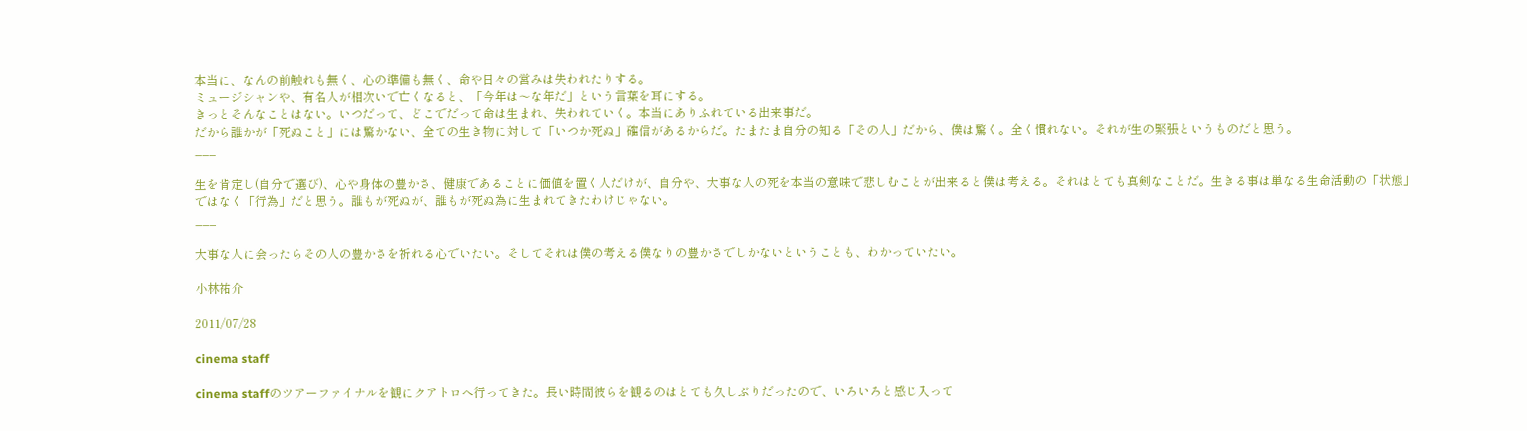本当に、なんの前触れも無く、心の準備も無く、命や日々の営みは失われたりする。
ミュージシャンや、有名人が相次いで亡くなると、「今年は〜な年だ」という言葉を耳にする。
きっとそんなことはない。いつだって、どこでだって命は生まれ、失われていく。本当にありふれている出来事だ。
だから誰かが「死ぬこと」には驚かない、全ての生き物に対して「いつか死ぬ」確信があるからだ。たまたま自分の知る「その人」だから、僕は驚く。全く慣れない。それが生の緊張というものだと思う。
___

生を肯定し(自分で選び)、心や身体の豊かさ、健康であることに価値を置く人だけが、自分や、大事な人の死を本当の意味で悲しむことが出来ると僕は考える。それはとても真剣なことだ。生きる事は単なる生命活動の「状態」ではなく「行為」だと思う。誰もが死ぬが、誰もが死ぬ為に生まれてきたわけじゃない。
___

大事な人に会ったらその人の豊かさを祈れる心でいたい。そしてそれは僕の考える僕なりの豊かさでしかないということも、わかっていたい。

小林祐介

2011/07/28

cinema staff

cinema staffのツアーファイナルを観にクアトロへ行ってきた。長い時間彼らを観るのはとても久しぶりだったので、いろいろと感じ入って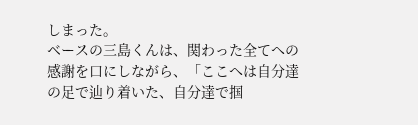しまった。
ベースの三島くんは、関わった全てへの感謝を口にしながら、「ここへは自分達の足で辿り着いた、自分達で掴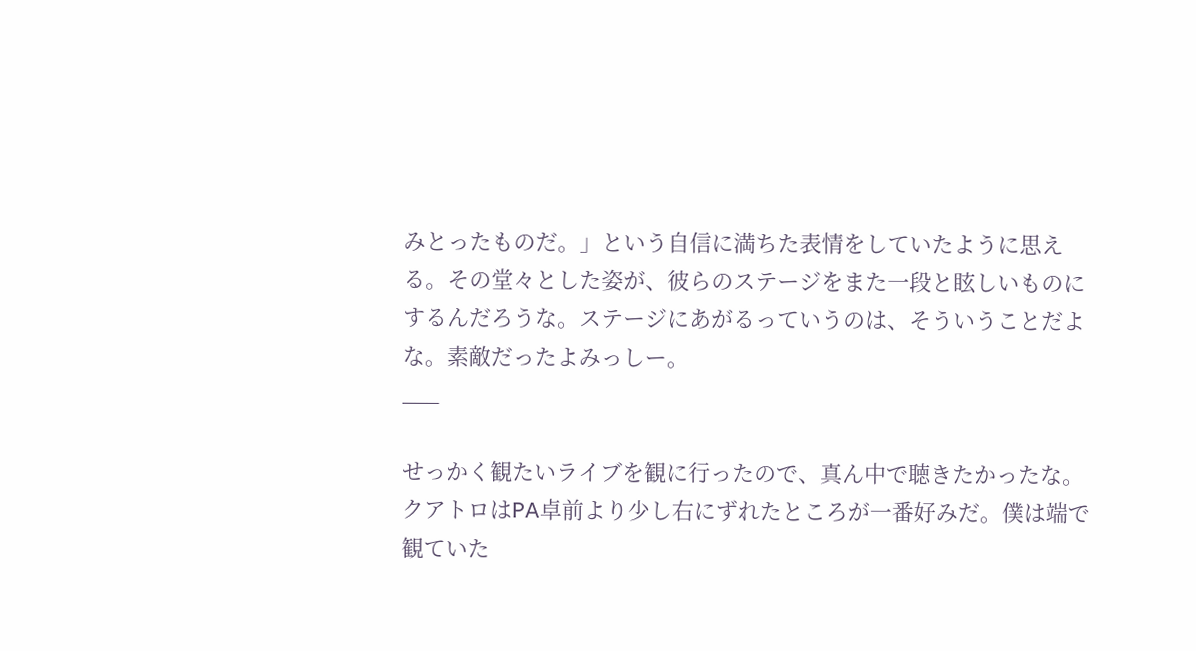みとったものだ。」という自信に満ちた表情をしていたように思える。その堂々とした姿が、彼らのステージをまた一段と眩しいものにするんだろうな。ステージにあがるっていうのは、そういうことだよな。素敵だったよみっしー。
___

せっかく観たいライブを観に行ったので、真ん中で聴きたかったな。クアトロはPA卓前より少し右にずれたところが一番好みだ。僕は端で観ていた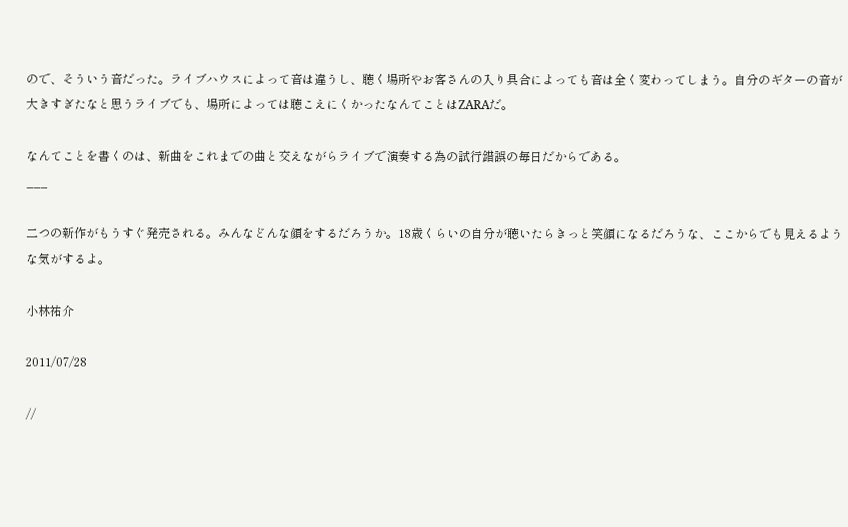ので、そういう音だった。ライブハウスによって音は違うし、聴く場所やお客さんの入り具合によっても音は全く変わってしまう。自分のギターの音が大きすぎたなと思うライブでも、場所によっては聴こえにくかったなんてことはZARAだ。

なんてことを書くのは、新曲をこれまでの曲と交えながらライブで演奏する為の試行錯誤の毎日だからである。
___

二つの新作がもうすぐ発売される。みんなどんな顔をするだろうか。18歳くらいの自分が聴いたらきっと笑顔になるだろうな、ここからでも見えるような気がするよ。

小林祐介

2011/07/28

//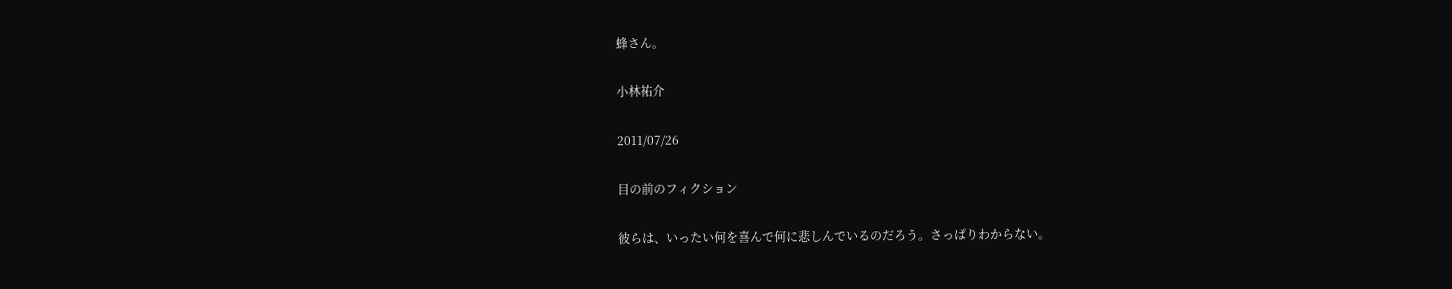蜂さん。

小林祐介

2011/07/26

目の前のフィクション

彼らは、いったい何を喜んで何に悲しんでいるのだろう。さっぱりわからない。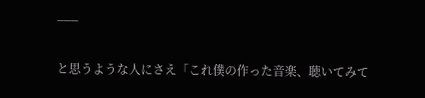___

と思うような人にさえ「これ僕の作った音楽、聴いてみて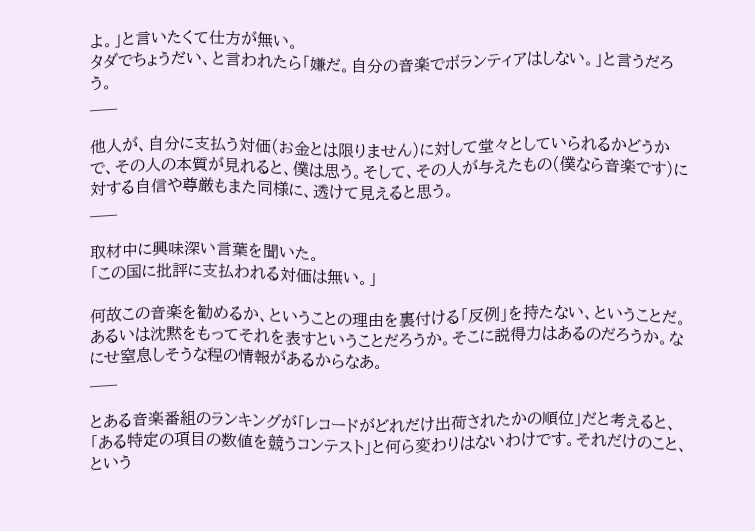よ。」と言いたくて仕方が無い。
タダでちょうだい、と言われたら「嫌だ。自分の音楽でボランティアはしない。」と言うだろう。
___

他人が、自分に支払う対価(お金とは限りません)に対して堂々としていられるかどうかで、その人の本質が見れると、僕は思う。そして、その人が与えたもの(僕なら音楽です)に対する自信や尊厳もまた同様に、透けて見えると思う。
___

取材中に興味深い言葉を聞いた。
「この国に批評に支払われる対価は無い。」

何故この音楽を勧めるか、ということの理由を裏付ける「反例」を持たない、ということだ。あるいは沈黙をもってそれを表すということだろうか。そこに説得力はあるのだろうか。なにせ窒息しそうな程の情報があるからなあ。
___

とある音楽番組のランキングが「レコードがどれだけ出荷されたかの順位」だと考えると、「ある特定の項目の数値を競うコンテスト」と何ら変わりはないわけです。それだけのこと、という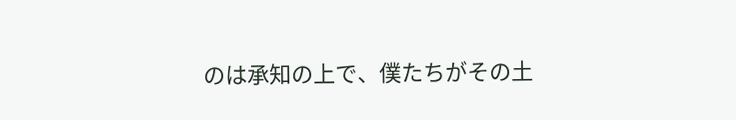のは承知の上で、僕たちがその土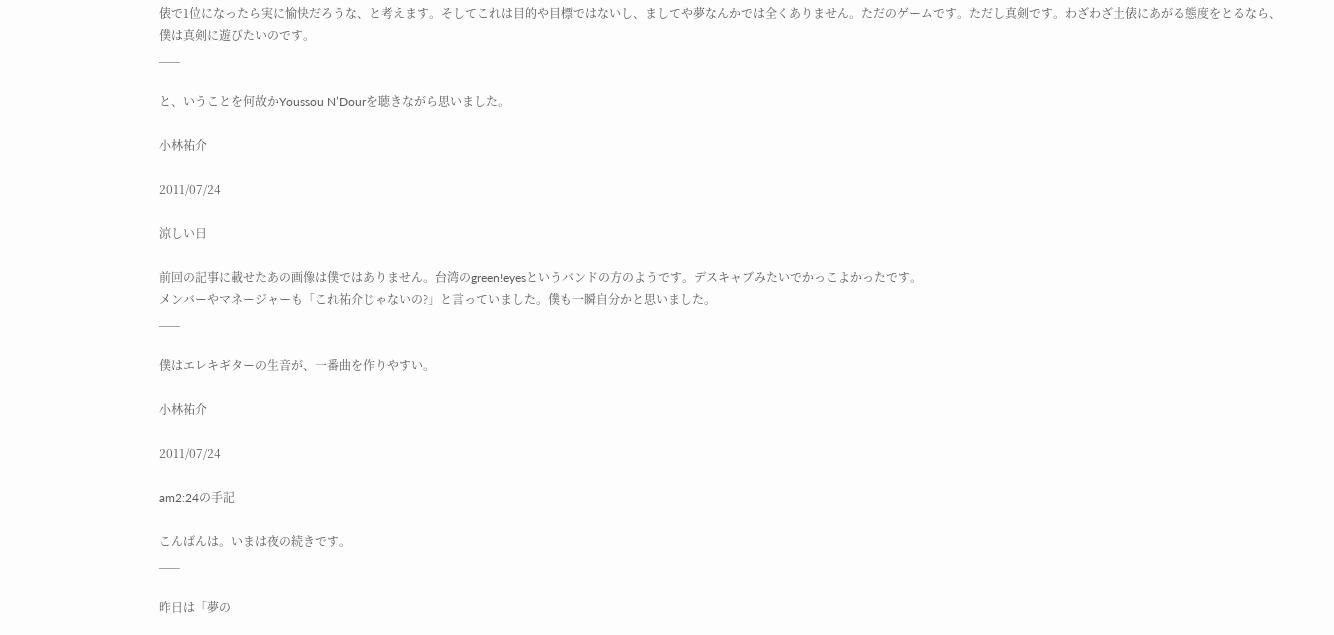俵で1位になったら実に愉快だろうな、と考えます。そしてこれは目的や目標ではないし、ましてや夢なんかでは全くありません。ただのゲームです。ただし真剣です。わざわざ土俵にあがる態度をとるなら、僕は真剣に遊びたいのです。
___

と、いうことを何故かYoussou N’Dourを聴きながら思いました。

小林祐介

2011/07/24

涼しい日

前回の記事に載せたあの画像は僕ではありません。台湾のgreen!eyesというバンドの方のようです。デスキャブみたいでかっこよかったです。
メンバーやマネージャーも「これ祐介じゃないの?」と言っていました。僕も一瞬自分かと思いました。
___

僕はエレキギターの生音が、一番曲を作りやすい。

小林祐介

2011/07/24

am2:24の手記

こんばんは。いまは夜の続きです。
___

昨日は「夢の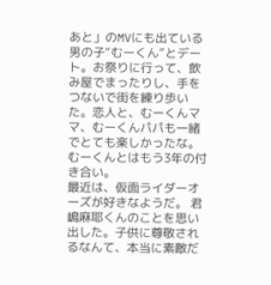あと」のMVにも出ている男の子“むーくん”とデート。お祭りに行って、飲み屋でまったりし、手をつないで街を練り歩いた。恋人と、むーくんママ、むーくんパパも一緒でとても楽しかったな。むーくんとはもう3年の付き合い。
最近は、仮面ライダーオーズが好きなようだ。 君嶋麻耶くんのことを思い出した。子供に尊敬されるなんて、本当に素敵だ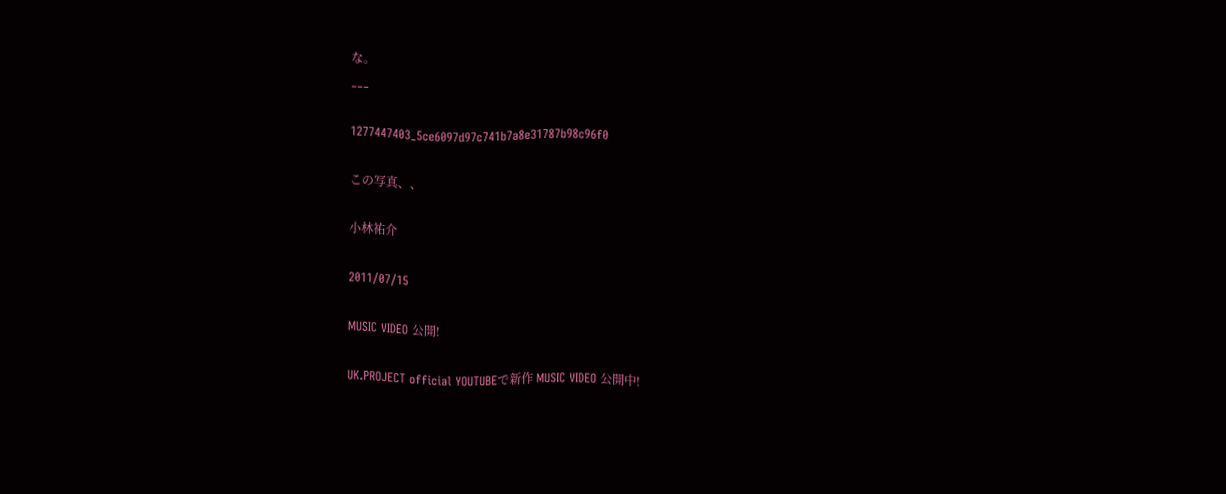な。
___

1277447403_5ce6097d97c741b7a8e31787b98c96f0

この写真、、

小林祐介

2011/07/15

MUSIC VIDEO 公開!

UK.PROJECT official YOUTUBEで新作 MUSIC VIDEO 公開中!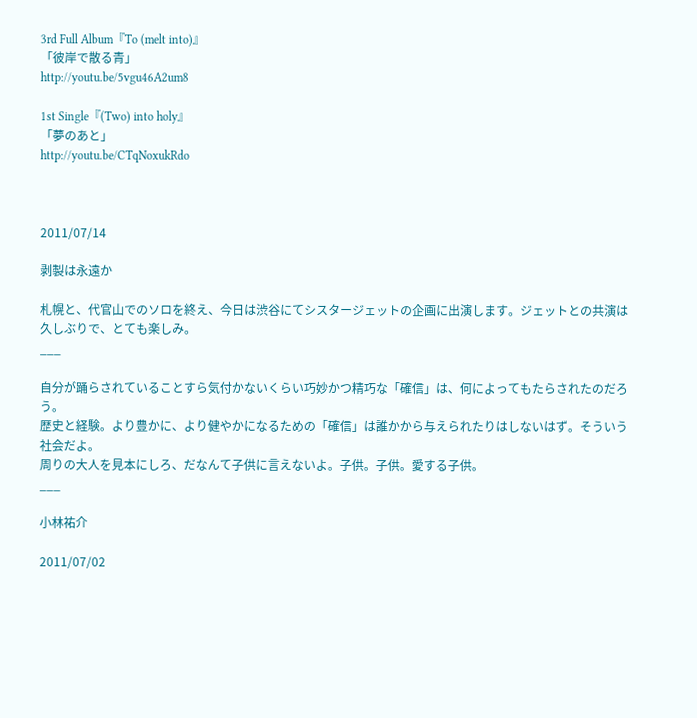3rd Full Album『To (melt into)』
「彼岸で散る青」
http://youtu.be/5vgu46A2um8

1st Single『(Two) into holy』
「夢のあと」
http://youtu.be/CTqNoxukRdo



2011/07/14

剥製は永遠か

札幌と、代官山でのソロを終え、今日は渋谷にてシスタージェットの企画に出演します。ジェットとの共演は久しぶりで、とても楽しみ。
___

自分が踊らされていることすら気付かないくらい巧妙かつ精巧な「確信」は、何によってもたらされたのだろう。
歴史と経験。より豊かに、より健やかになるための「確信」は誰かから与えられたりはしないはず。そういう社会だよ。
周りの大人を見本にしろ、だなんて子供に言えないよ。子供。子供。愛する子供。
___

小林祐介

2011/07/02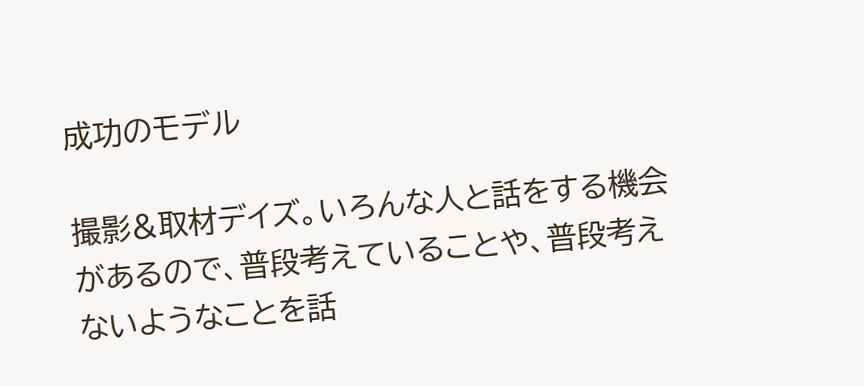成功のモデル

撮影&取材デイズ。いろんな人と話をする機会があるので、普段考えていることや、普段考えないようなことを話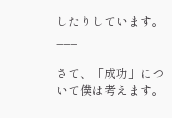したりしています。
___

さて、「成功」について僕は考えます。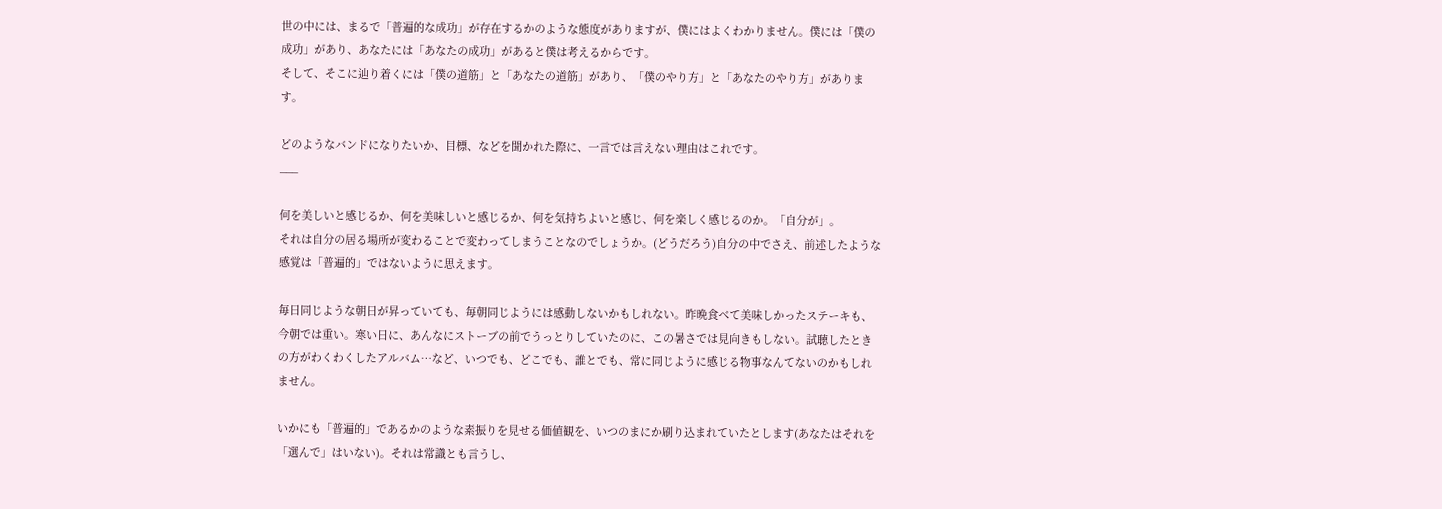世の中には、まるで「普遍的な成功」が存在するかのような態度がありますが、僕にはよくわかりません。僕には「僕の成功」があり、あなたには「あなたの成功」があると僕は考えるからです。
そして、そこに辿り着くには「僕の道筋」と「あなたの道筋」があり、「僕のやり方」と「あなたのやり方」があります。

どのようなバンドになりたいか、目標、などを聞かれた際に、一言では言えない理由はこれです。
___

何を美しいと感じるか、何を美味しいと感じるか、何を気持ちよいと感じ、何を楽しく感じるのか。「自分が」。
それは自分の居る場所が変わることで変わってしまうことなのでしょうか。(どうだろう)自分の中でさえ、前述したような感覚は「普遍的」ではないように思えます。

毎日同じような朝日が昇っていても、毎朝同じようには感動しないかもしれない。昨晩食べて美味しかったステーキも、今朝では重い。寒い日に、あんなにストーブの前でうっとりしていたのに、この暑さでは見向きもしない。試聴したときの方がわくわくしたアルバム…など、いつでも、どこでも、誰とでも、常に同じように感じる物事なんてないのかもしれません。

いかにも「普遍的」であるかのような素振りを見せる価値観を、いつのまにか刷り込まれていたとします(あなたはそれを「選んで」はいない)。それは常識とも言うし、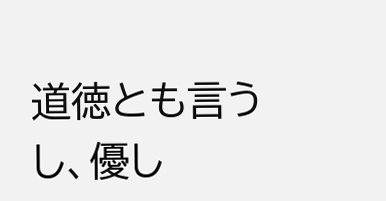道徳とも言うし、優し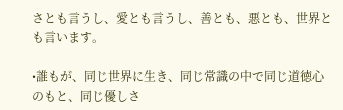さとも言うし、愛とも言うし、善とも、悪とも、世界とも言います。

•誰もが、同じ世界に生き、同じ常識の中で同じ道徳心のもと、同じ優しさ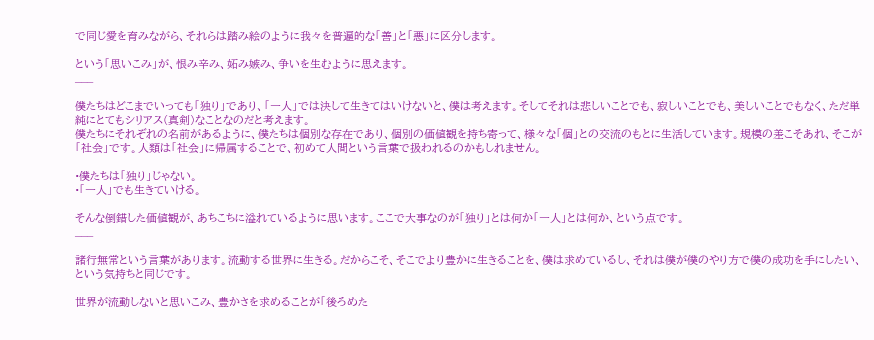で同じ愛を育みながら、それらは踏み絵のように我々を普遍的な「善」と「悪」に区分します。

という「思いこみ」が、恨み辛み、妬み嫉み、争いを生むように思えます。
___

僕たちはどこまでいっても「独り」であり、「一人」では決して生きてはいけないと、僕は考えます。そしてそれは悲しいことでも、寂しいことでも、美しいことでもなく、ただ単純にとてもシリアス(真剣)なことなのだと考えます。
僕たちにそれぞれの名前があるように、僕たちは個別な存在であり、個別の価値観を持ち寄って、様々な「個」との交流のもとに生活しています。規模の差こそあれ、そこが「社会」です。人類は「社会」に帰属することで、初めて人間という言葉で扱われるのかもしれません。

•僕たちは「独り」じゃない。
•「一人」でも生きていける。

そんな倒錯した価値観が、あちこちに溢れているように思います。ここで大事なのが「独り」とは何か「一人」とは何か、という点です。
___

諸行無常という言葉があります。流動する世界に生きる。だからこそ、そこでより豊かに生きることを、僕は求めているし、それは僕が僕のやり方で僕の成功を手にしたい、という気持ちと同じです。

世界が流動しないと思いこみ、豊かさを求めることが「後ろめた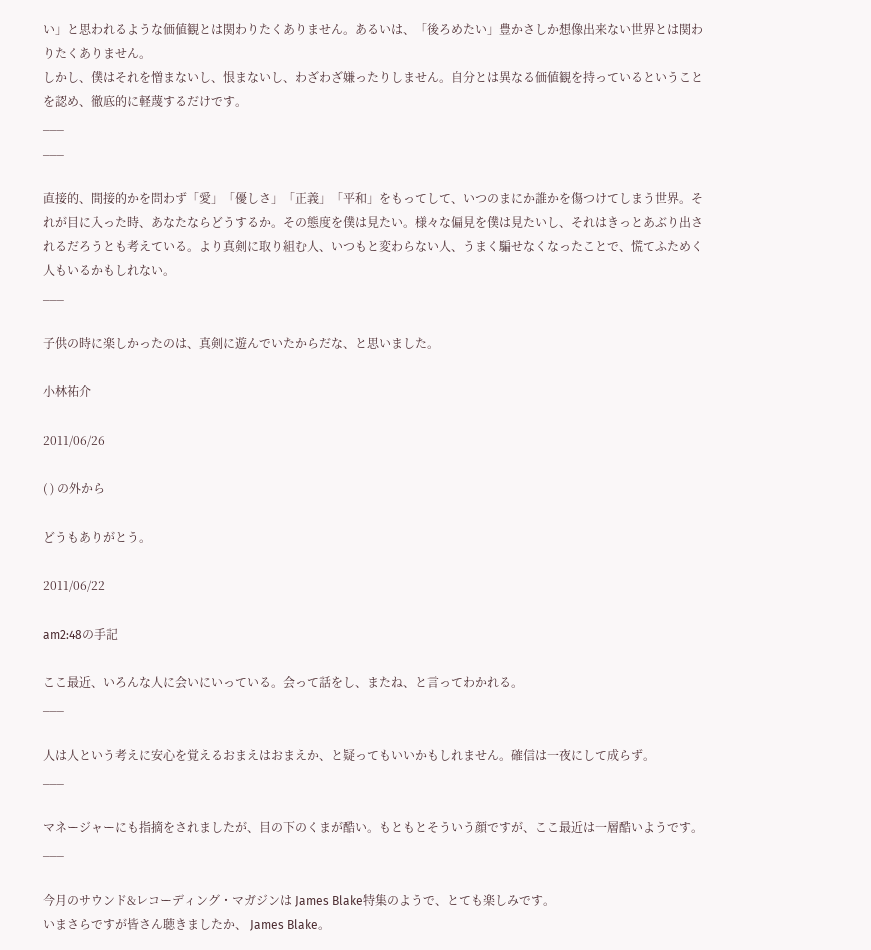い」と思われるような価値観とは関わりたくありません。あるいは、「後ろめたい」豊かさしか想像出来ない世界とは関わりたくありません。
しかし、僕はそれを憎まないし、恨まないし、わざわざ嫌ったりしません。自分とは異なる価値観を持っているということを認め、徹底的に軽蔑するだけです。
___
___

直接的、間接的かを問わず「愛」「優しさ」「正義」「平和」をもってして、いつのまにか誰かを傷つけてしまう世界。それが目に入った時、あなたならどうするか。その態度を僕は見たい。様々な偏見を僕は見たいし、それはきっとあぶり出されるだろうとも考えている。より真剣に取り組む人、いつもと変わらない人、うまく騙せなくなったことで、慌てふためく人もいるかもしれない。
___

子供の時に楽しかったのは、真剣に遊んでいたからだな、と思いました。

小林祐介

2011/06/26

( ) の外から

どうもありがとう。

2011/06/22

am2:48の手記

ここ最近、いろんな人に会いにいっている。会って話をし、またね、と言ってわかれる。
___

人は人という考えに安心を覚えるおまえはおまえか、と疑ってもいいかもしれません。確信は一夜にして成らず。
___

マネージャーにも指摘をされましたが、目の下のくまが酷い。もともとそういう顔ですが、ここ最近は一層酷いようです。
___

今月のサウンド&レコーディング・マガジンは James Blake特集のようで、とても楽しみです。
いまさらですが皆さん聴きましたか、 James Blake。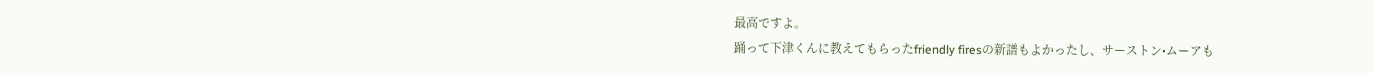最高ですよ。
踊って下津くんに教えてもらったfriendly firesの新譜もよかったし、サーストン•ムーアも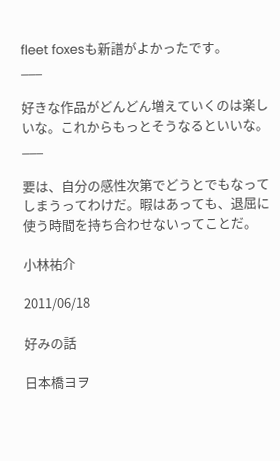fleet foxesも新譜がよかったです。
___

好きな作品がどんどん増えていくのは楽しいな。これからもっとそうなるといいな。
___

要は、自分の感性次第でどうとでもなってしまうってわけだ。暇はあっても、退屈に使う時間を持ち合わせないってことだ。

小林祐介

2011/06/18

好みの話

日本橋ヨヲ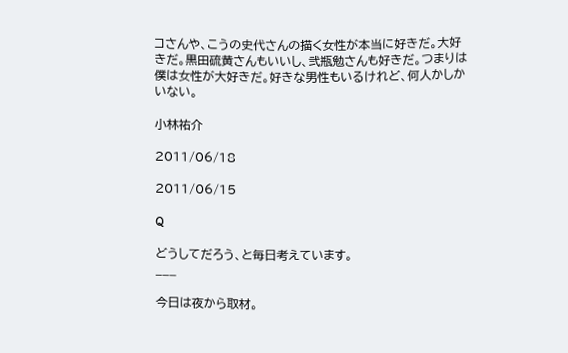コさんや、こうの史代さんの描く女性が本当に好きだ。大好きだ。黒田硫黄さんもいいし、弐瓶勉さんも好きだ。つまりは僕は女性が大好きだ。好きな男性もいるけれど、何人かしかいない。

小林祐介

2011/06/18

2011/06/15

Q

どうしてだろう、と毎日考えています。
___

今日は夜から取材。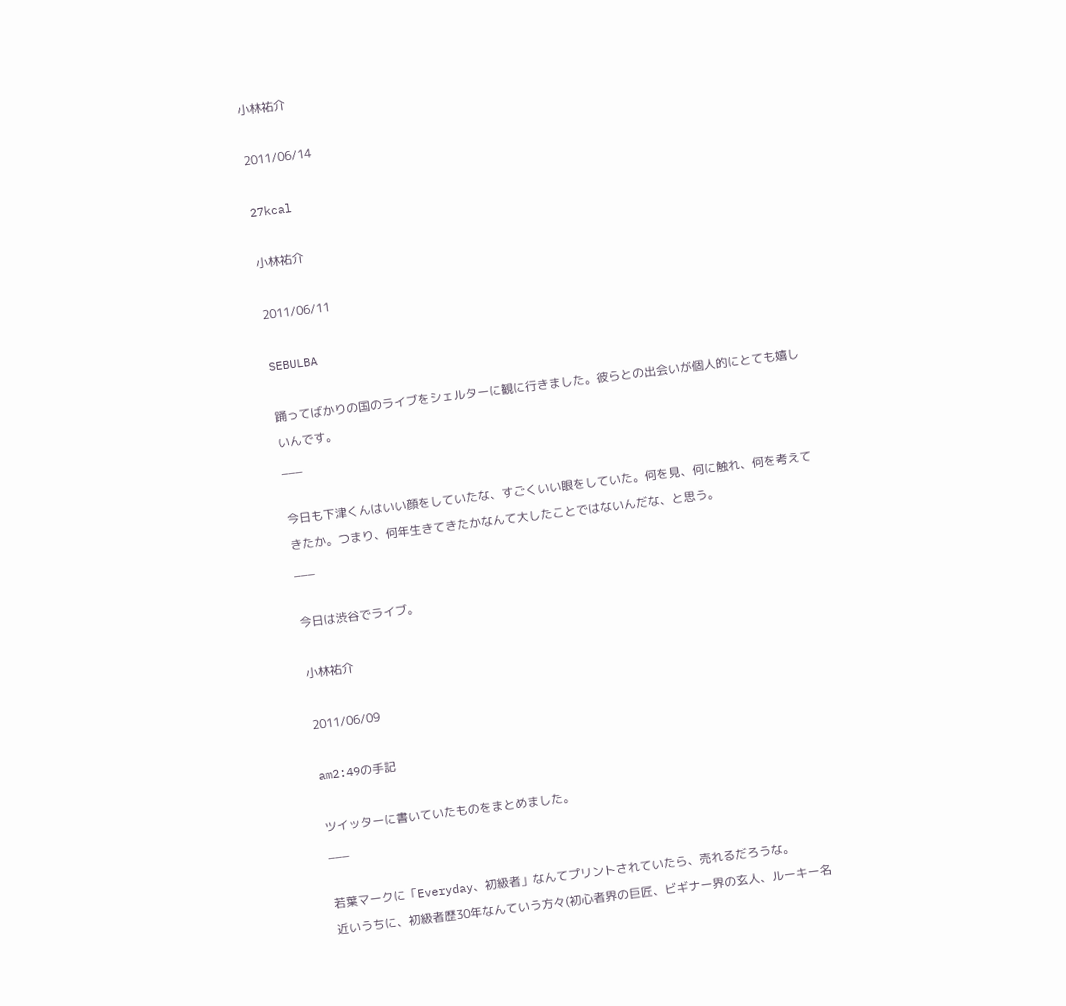小林祐介

2011/06/14

27kcal

小林祐介

2011/06/11

SEBULBA

踊ってばかりの国のライブをシェルターに観に行きました。彼らとの出会いが個人的にとても嬉しいんです。
___

今日も下津くんはいい顔をしていたな、すごくいい眼をしていた。何を見、何に触れ、何を考えてきたか。つまり、何年生きてきたかなんて大したことではないんだな、と思う。
___

今日は渋谷でライブ。

小林祐介

2011/06/09

am2:49の手記

ツイッターに書いていたものをまとめました。
___

若葉マークに「Everyday、初級者」なんてプリントされていたら、売れるだろうな。
近いうちに、初級者歴30年なんていう方々(初心者界の巨匠、ビギナー界の玄人、ルーキー名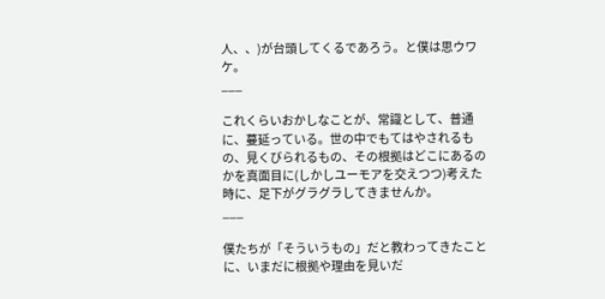人、、)が台頭してくるであろう。と僕は思ウワケ。
___

これくらいおかしなことが、常識として、普通に、蔓延っている。世の中でもてはやされるもの、見くびられるもの、その根拠はどこにあるのかを真面目に(しかしユーモアを交えつつ)考えた時に、足下がグラグラしてきませんか。
___

僕たちが「そういうもの」だと教わってきたことに、いまだに根拠や理由を見いだ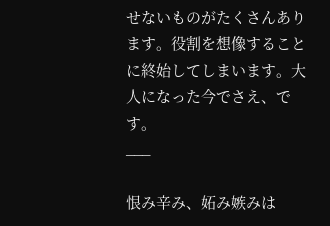せないものがたくさんあります。役割を想像することに終始してしまいます。大人になった今でさえ、です。
___

恨み辛み、妬み嫉みは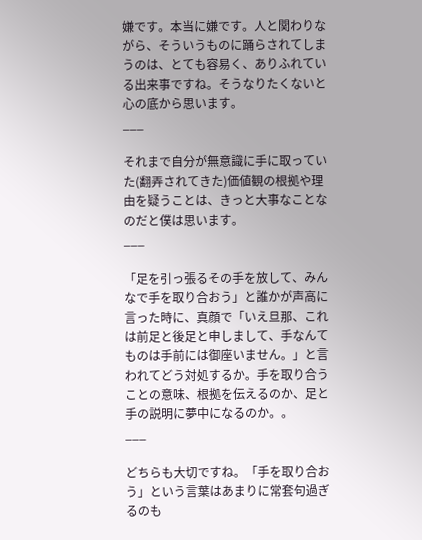嫌です。本当に嫌です。人と関わりながら、そういうものに踊らされてしまうのは、とても容易く、ありふれている出来事ですね。そうなりたくないと心の底から思います。
___

それまで自分が無意識に手に取っていた(翻弄されてきた)価値観の根拠や理由を疑うことは、きっと大事なことなのだと僕は思います。
___

「足を引っ張るその手を放して、みんなで手を取り合おう」と誰かが声高に言った時に、真顔で「いえ旦那、これは前足と後足と申しまして、手なんてものは手前には御座いません。」と言われてどう対処するか。手を取り合うことの意味、根拠を伝えるのか、足と手の説明に夢中になるのか。。
___

どちらも大切ですね。「手を取り合おう」という言葉はあまりに常套句過ぎるのも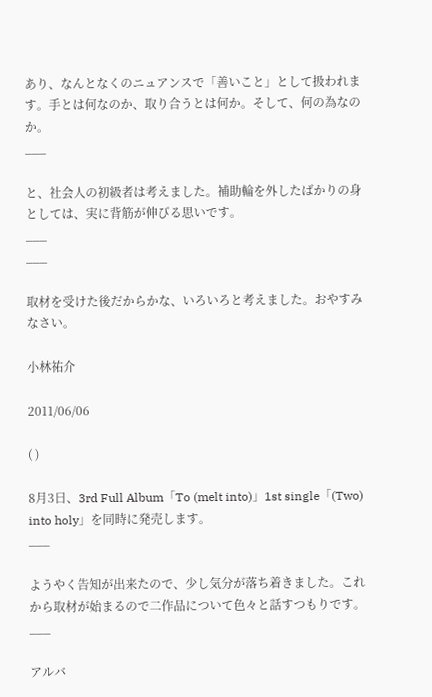あり、なんとなくのニュアンスで「善いこと」として扱われます。手とは何なのか、取り合うとは何か。そして、何の為なのか。
___

と、社会人の初級者は考えました。補助輪を外したばかりの身としては、実に背筋が伸びる思いです。
___
___

取材を受けた後だからかな、いろいろと考えました。おやすみなさい。

小林祐介

2011/06/06

( )

8月3日、3rd Full Album「To (melt into)」1st single「(Two) into holy」を同時に発売します。
___

ようやく告知が出来たので、少し気分が落ち着きました。これから取材が始まるので二作品について色々と話すつもりです。
___

アルバ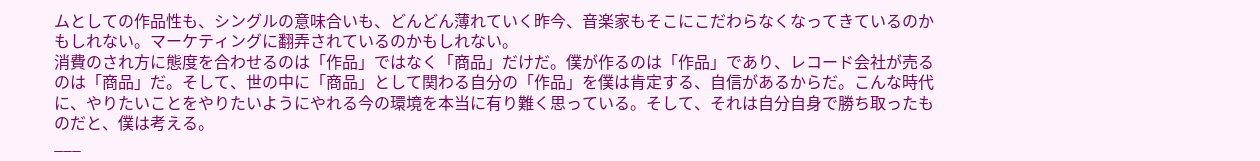ムとしての作品性も、シングルの意味合いも、どんどん薄れていく昨今、音楽家もそこにこだわらなくなってきているのかもしれない。マーケティングに翻弄されているのかもしれない。
消費のされ方に態度を合わせるのは「作品」ではなく「商品」だけだ。僕が作るのは「作品」であり、レコード会社が売るのは「商品」だ。そして、世の中に「商品」として関わる自分の「作品」を僕は肯定する、自信があるからだ。こんな時代に、やりたいことをやりたいようにやれる今の環境を本当に有り難く思っている。そして、それは自分自身で勝ち取ったものだと、僕は考える。
___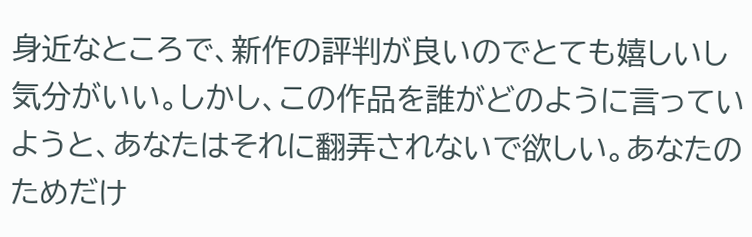身近なところで、新作の評判が良いのでとても嬉しいし気分がいい。しかし、この作品を誰がどのように言っていようと、あなたはそれに翻弄されないで欲しい。あなたのためだけ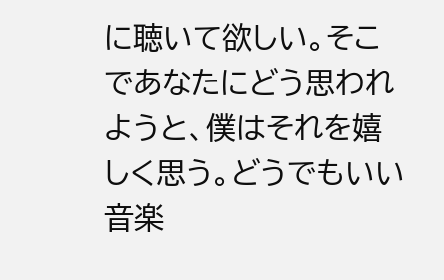に聴いて欲しい。そこであなたにどう思われようと、僕はそれを嬉しく思う。どうでもいい音楽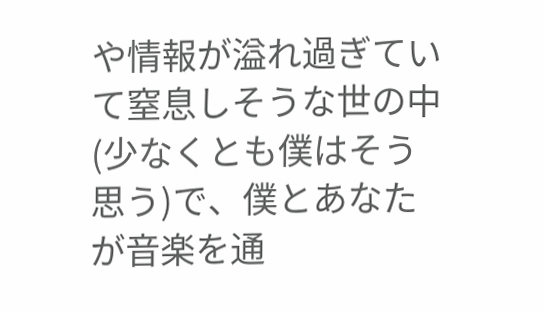や情報が溢れ過ぎていて窒息しそうな世の中(少なくとも僕はそう思う)で、僕とあなたが音楽を通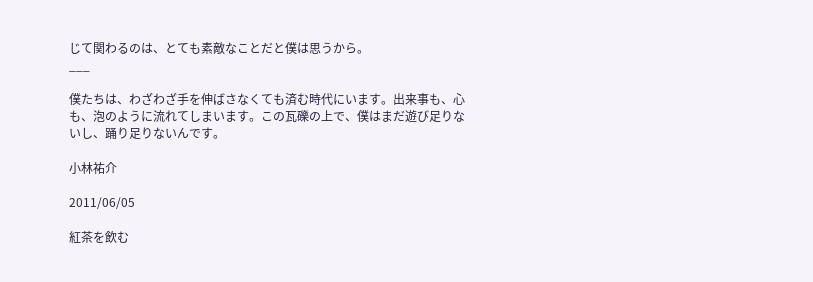じて関わるのは、とても素敵なことだと僕は思うから。
___

僕たちは、わざわざ手を伸ばさなくても済む時代にいます。出来事も、心も、泡のように流れてしまいます。この瓦礫の上で、僕はまだ遊び足りないし、踊り足りないんです。

小林祐介

2011/06/05

紅茶を飲む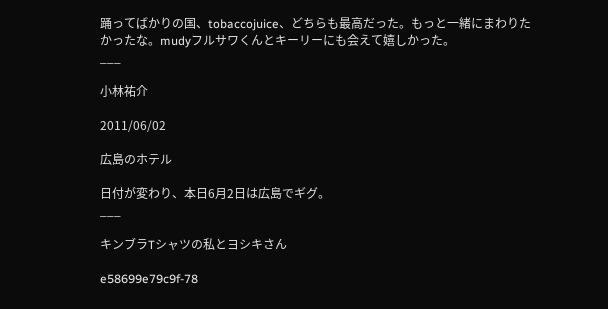踊ってばかりの国、tobaccojuice、どちらも最高だった。もっと一緒にまわりたかったな。mudyフルサワくんとキーリーにも会えて嬉しかった。
___

小林祐介

2011/06/02

広島のホテル

日付が変わり、本日6月2日は広島でギグ。
___

キンブラTシャツの私とヨシキさん

e58699e79c9f-78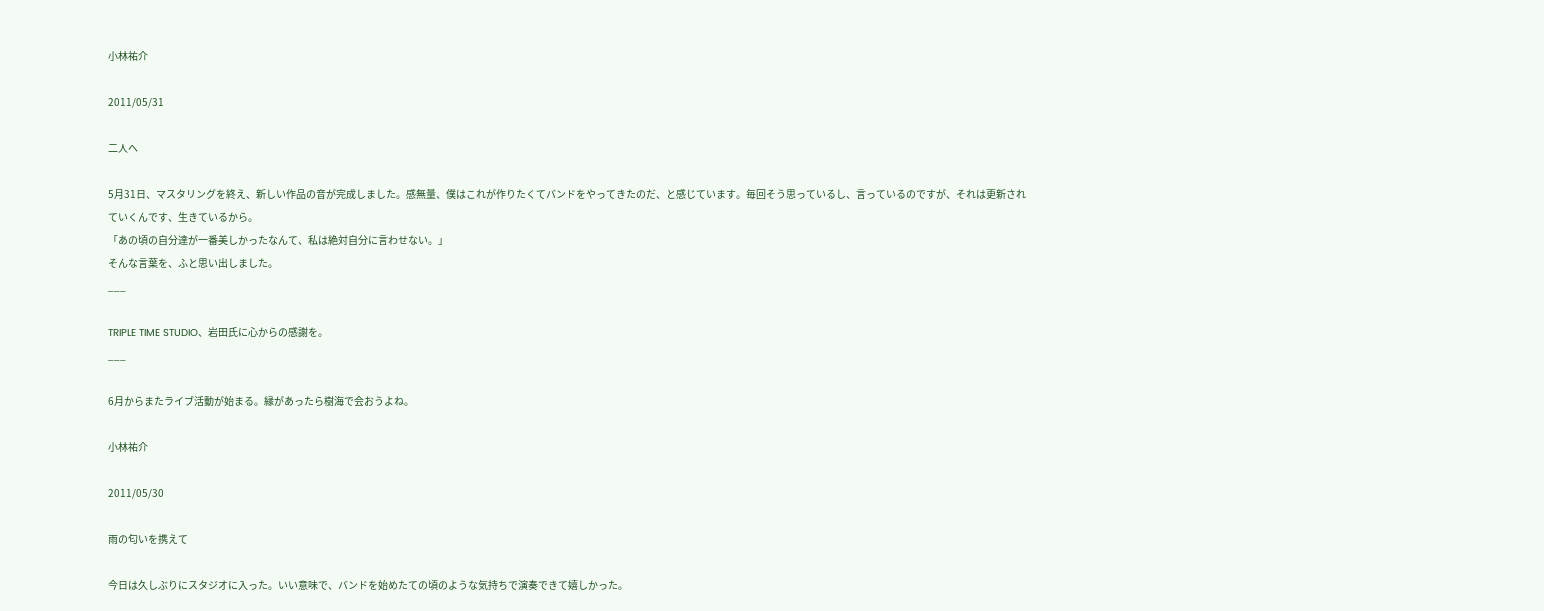小林祐介

2011/05/31

二人へ

5月31日、マスタリングを終え、新しい作品の音が完成しました。感無量、僕はこれが作りたくてバンドをやってきたのだ、と感じています。毎回そう思っているし、言っているのですが、それは更新されていくんです、生きているから。
「あの頃の自分達が一番美しかったなんて、私は絶対自分に言わせない。」
そんな言葉を、ふと思い出しました。
___

TRIPLE TIME STUDIO、岩田氏に心からの感謝を。
___

6月からまたライブ活動が始まる。縁があったら樹海で会おうよね。

小林祐介

2011/05/30

雨の匂いを携えて

今日は久しぶりにスタジオに入った。いい意味で、バンドを始めたての頃のような気持ちで演奏できて嬉しかった。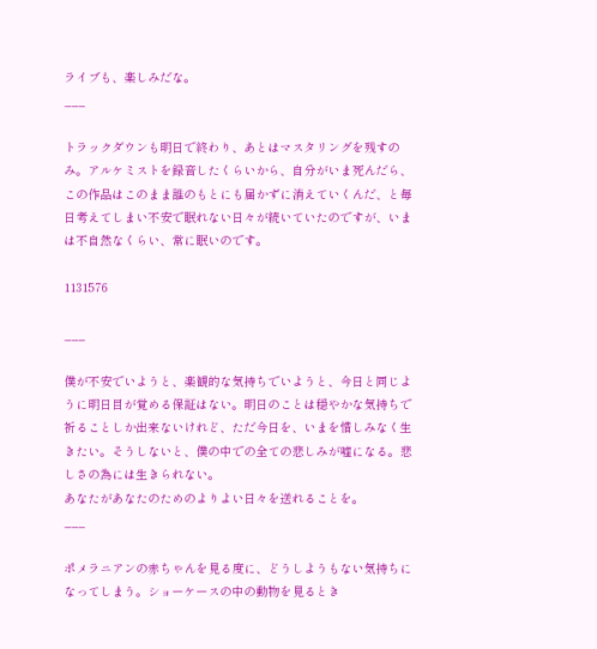ライブも、楽しみだな。
___

トラックダウンも明日で終わり、あとはマスタリングを残すのみ。アルケミストを録音したくらいから、自分がいま死んだら、この作品はこのまま誰のもとにも届かずに消えていくんだ、と毎日考えてしまい不安で眠れない日々が続いていたのですが、いまは不自然なくらい、常に眠いのです。

1131576

___

僕が不安でいようと、楽観的な気持ちでいようと、今日と同じように明日目が覚める保証はない。明日のことは穏やかな気持ちで祈ることしか出来ないけれど、ただ今日を、いまを惜しみなく生きたい。そうしないと、僕の中での全ての悲しみが嘘になる。悲しさの為には生きられない。
あなたがあなたのためのよりよい日々を送れることを。
___

ポメラニアンの赤ちゃんを見る度に、どうしようもない気持ちになってしまう。ショーケースの中の動物を見るとき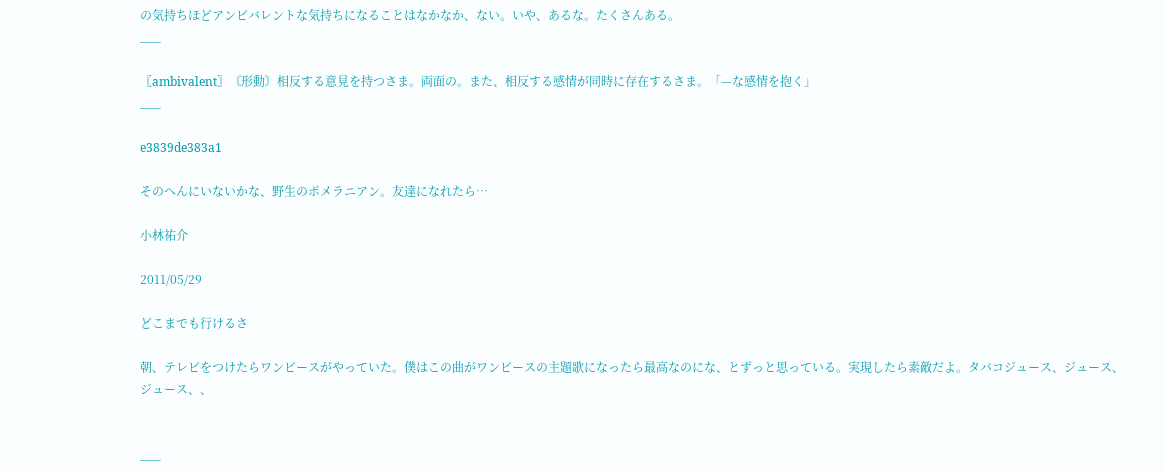の気持ちほどアンビバレントな気持ちになることはなかなか、ない。いや、あるな。たくさんある。
___

〖ambivalent〗〘形動〙相反する意見を持つさま。両面の。また、相反する感情が同時に存在するさま。「—な感情を抱く」
___

e3839de383a1

そのへんにいないかな、野生のポメラニアン。友達になれたら…

小林祐介

2011/05/29

どこまでも行けるさ

朝、テレビをつけたらワンピースがやっていた。僕はこの曲がワンピースの主題歌になったら最高なのにな、とずっと思っている。実現したら素敵だよ。タバコジュース、ジュース、ジュース、、


___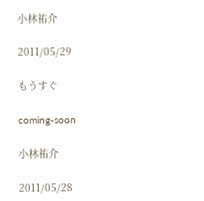小林祐介

2011/05/29

もうすぐ

coming-soon

小林祐介

2011/05/28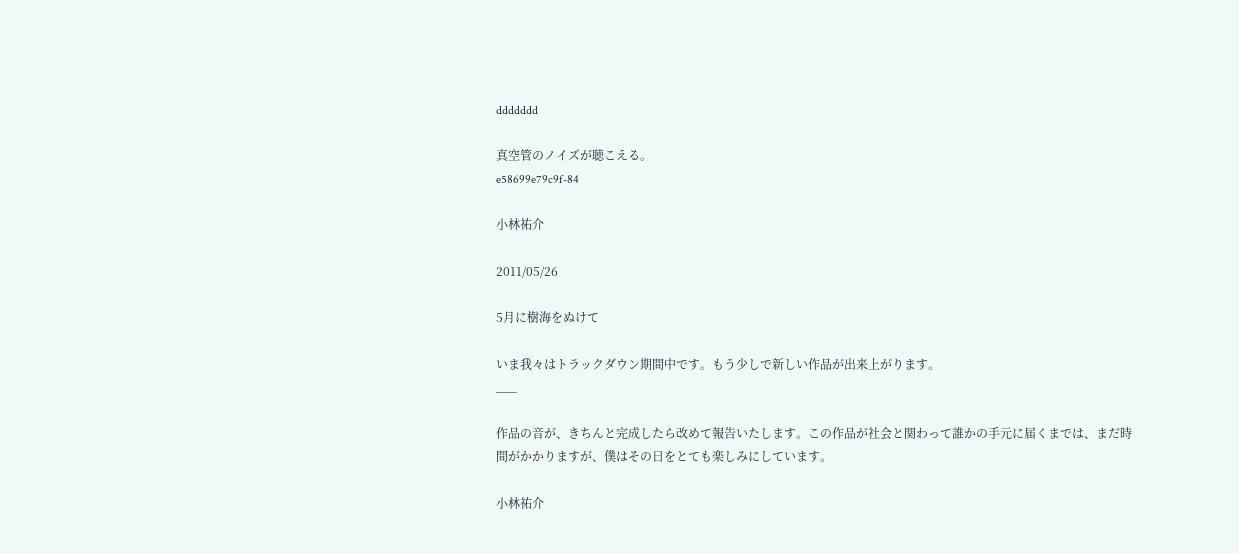ddddddd

真空管のノイズが聴こえる。
e58699e79c9f-84

小林祐介

2011/05/26

5月に樹海をぬけて

いま我々はトラックダウン期間中です。もう少しで新しい作品が出来上がります。
___

作品の音が、きちんと完成したら改めて報告いたします。この作品が社会と関わって誰かの手元に届くまでは、まだ時間がかかりますが、僕はその日をとても楽しみにしています。

小林祐介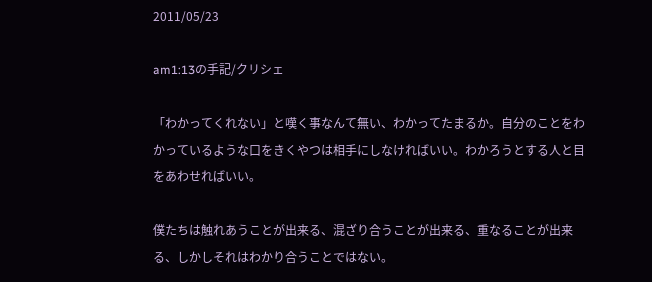2011/05/23

am1:13の手記/クリシェ

「わかってくれない」と嘆く事なんて無い、わかってたまるか。自分のことをわかっているような口をきくやつは相手にしなければいい。わかろうとする人と目をあわせればいい。

僕たちは触れあうことが出来る、混ざり合うことが出来る、重なることが出来る、しかしそれはわかり合うことではない。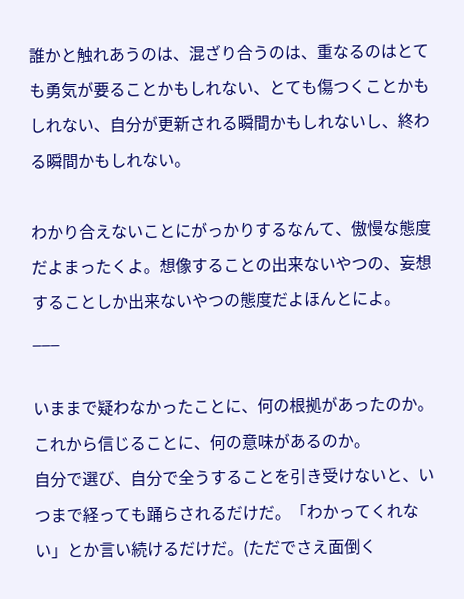誰かと触れあうのは、混ざり合うのは、重なるのはとても勇気が要ることかもしれない、とても傷つくことかもしれない、自分が更新される瞬間かもしれないし、終わる瞬間かもしれない。

わかり合えないことにがっかりするなんて、傲慢な態度だよまったくよ。想像することの出来ないやつの、妄想することしか出来ないやつの態度だよほんとによ。
___

いままで疑わなかったことに、何の根拠があったのか。これから信じることに、何の意味があるのか。
自分で選び、自分で全うすることを引き受けないと、いつまで経っても踊らされるだけだ。「わかってくれない」とか言い続けるだけだ。(ただでさえ面倒く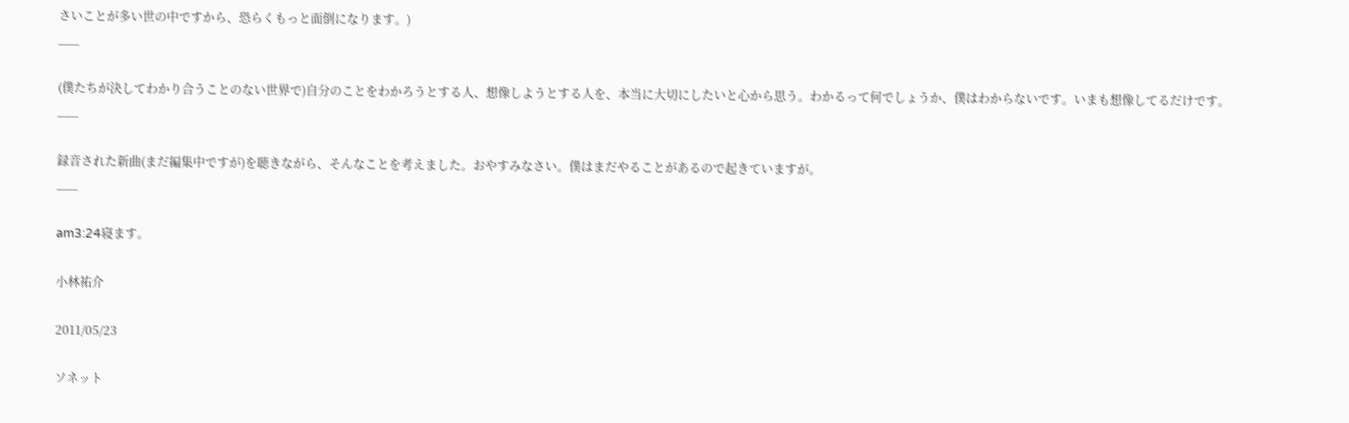さいことが多い世の中ですから、恐らくもっと面倒になります。)
___

(僕たちが決してわかり合うことのない世界で)自分のことをわかろうとする人、想像しようとする人を、本当に大切にしたいと心から思う。わかるって何でしょうか、僕はわからないです。いまも想像してるだけです。
___

録音された新曲(まだ編集中ですが)を聴きながら、そんなことを考えました。おやすみなさい。僕はまだやることがあるので起きていますが。
___

am3:24寝ます。

小林祐介

2011/05/23

ソネット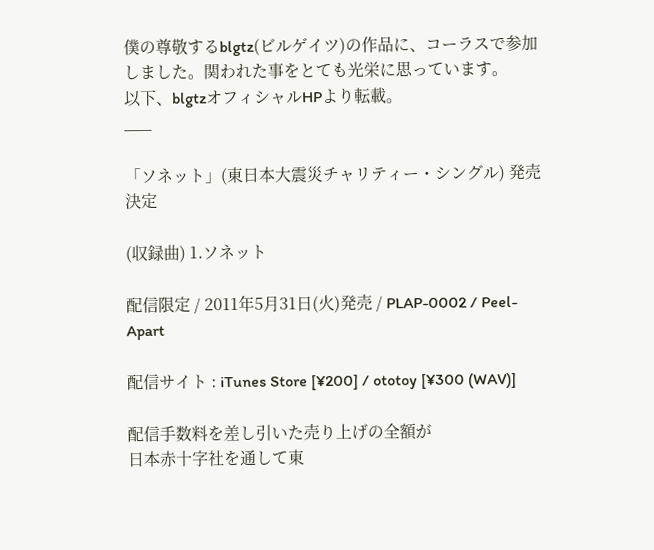僕の尊敬するblgtz(ビルゲイツ)の作品に、コーラスで参加しました。関われた事をとても光栄に思っています。
以下、blgtzオフィシャルHPより転載。
___

「ソネット」(東日本大震災チャリティー・シングル) 発売決定

(収録曲) 1.ソネット

配信限定 / 2011年5月31日(火)発売 / PLAP-0002 / Peel-Apart

配信サイト : iTunes Store [¥200] / ototoy [¥300 (WAV)]

配信手数料を差し引いた売り上げの全額が
日本赤十字社を通して東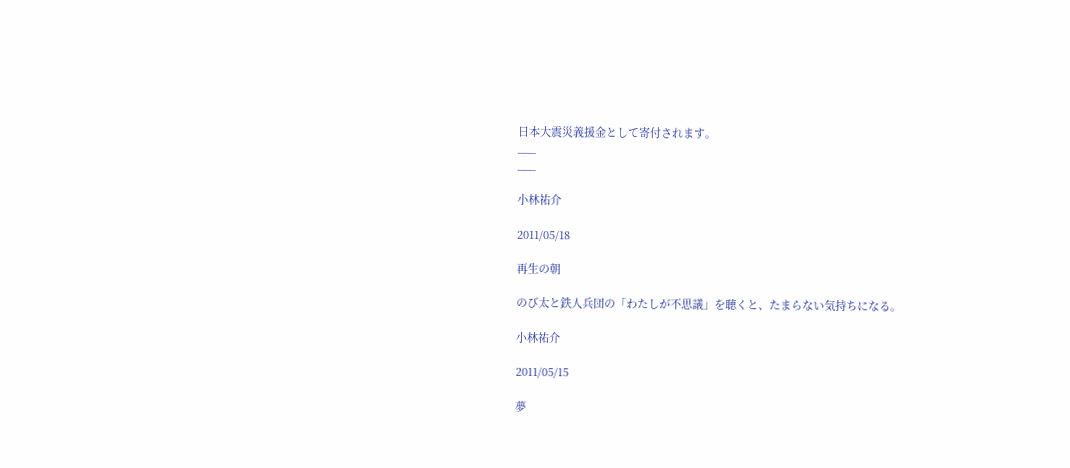日本大震災義援金として寄付されます。
___
___

小林祐介

2011/05/18

再生の朝

のび太と鉄人兵団の「わたしが不思議」を聴くと、たまらない気持ちになる。

小林祐介

2011/05/15

夢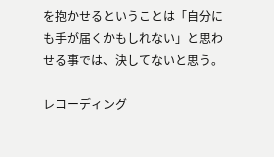を抱かせるということは「自分にも手が届くかもしれない」と思わせる事では、決してないと思う。

レコーディング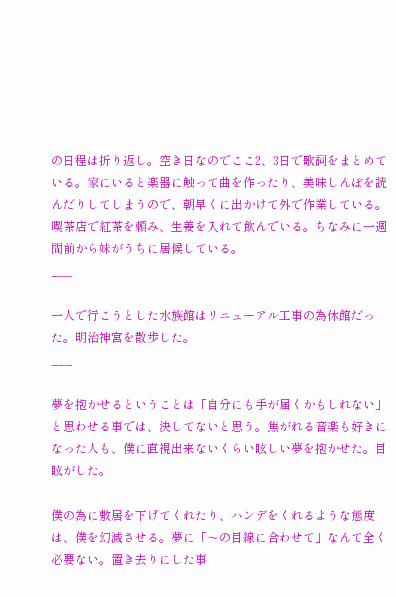の日程は折り返し。空き日なのでここ2、3日で歌詞をまとめている。家にいると楽器に触って曲を作ったり、美味しんぼを読んだりしてしまうので、朝早くに出かけて外で作業している。喫茶店で紅茶を頼み、生姜を入れて飲んでいる。ちなみに一週間前から妹がうちに居候している。
___

一人で行こうとした水族館はリニューアル工事の為休館だった。明治神宮を散歩した。
___

夢を抱かせるということは「自分にも手が届くかもしれない」と思わせる事では、決してないと思う。焦がれる音楽も好きになった人も、僕に直視出来ないくらい眩しい夢を抱かせた。目眩がした。

僕の為に敷居を下げてくれたり、ハンデをくれるような態度は、僕を幻滅させる。夢に「〜の目線に合わせて」なんて全く必要ない。置き去りにした事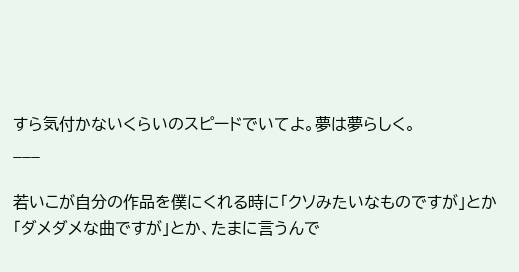すら気付かないくらいのスピードでいてよ。夢は夢らしく。
___

若いこが自分の作品を僕にくれる時に「クソみたいなものですが」とか「ダメダメな曲ですが」とか、たまに言うんで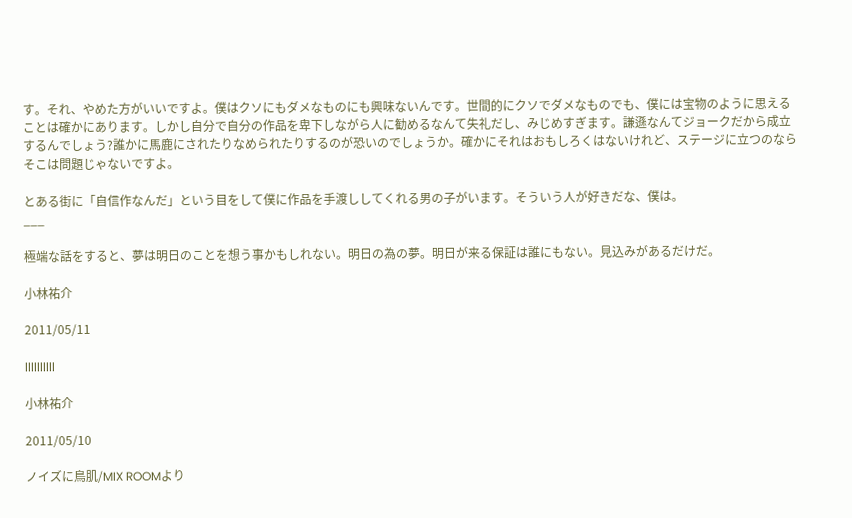す。それ、やめた方がいいですよ。僕はクソにもダメなものにも興味ないんです。世間的にクソでダメなものでも、僕には宝物のように思えることは確かにあります。しかし自分で自分の作品を卑下しながら人に勧めるなんて失礼だし、みじめすぎます。謙遜なんてジョークだから成立するんでしょう?誰かに馬鹿にされたりなめられたりするのが恐いのでしょうか。確かにそれはおもしろくはないけれど、ステージに立つのならそこは問題じゃないですよ。

とある街に「自信作なんだ」という目をして僕に作品を手渡ししてくれる男の子がいます。そういう人が好きだな、僕は。
___

極端な話をすると、夢は明日のことを想う事かもしれない。明日の為の夢。明日が来る保証は誰にもない。見込みがあるだけだ。

小林祐介

2011/05/11

llllllllll

小林祐介

2011/05/10

ノイズに鳥肌/MIX ROOMより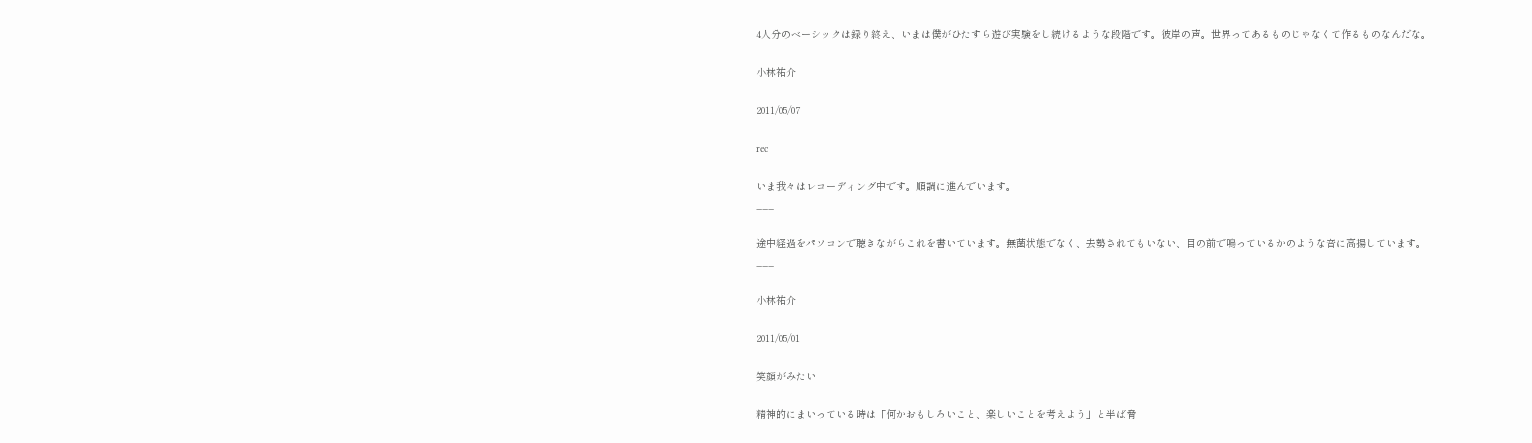4人分のベーシックは録り終え、いまは僕がひたすら遊び実験をし続けるような段階です。彼岸の声。世界ってあるものじゃなくて作るものなんだな。

小林祐介

2011/05/07

rec

いま我々はレコーディング中です。順調に進んでいます。
___

途中経過をパソコンで聴きながらこれを書いています。無菌状態でなく、去勢されてもいない、目の前で鳴っているかのような音に高揚しています。
___

小林祐介

2011/05/01

笑顔がみたい

精神的にまいっている時は「何かおもしろいこと、楽しいことを考えよう」と半ば脅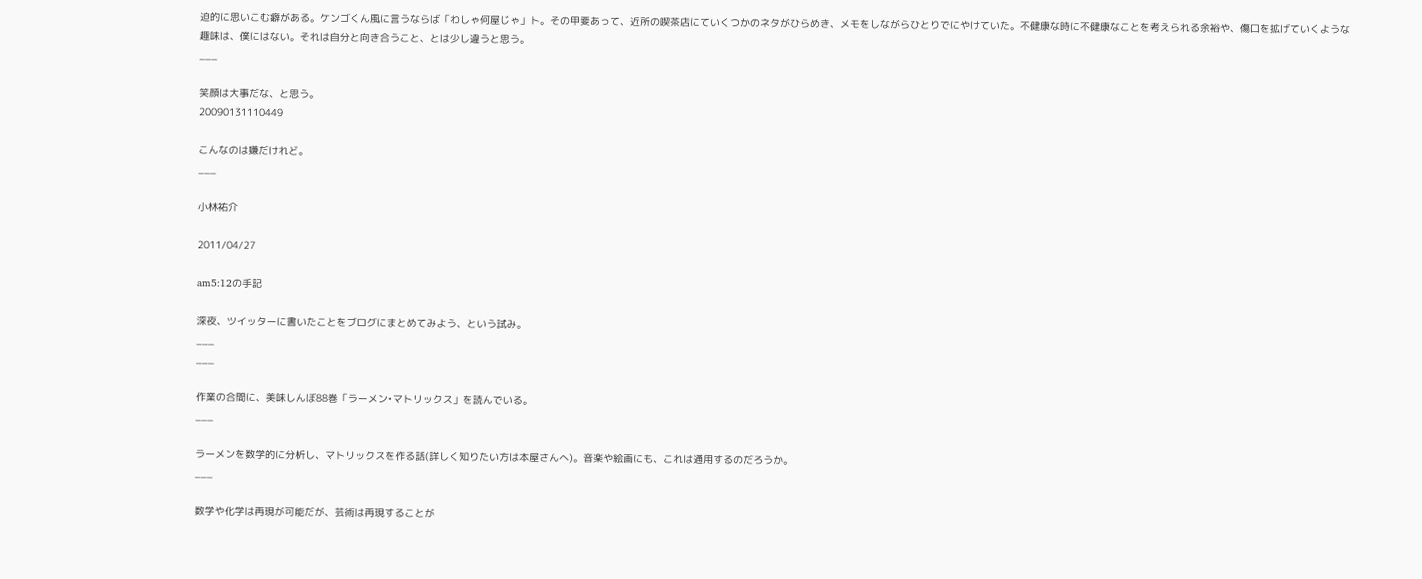迫的に思いこむ癖がある。ケンゴくん風に言うならば「わしゃ何屋じゃ」ト。その甲斐あって、近所の喫茶店にていくつかのネタがひらめき、メモをしながらひとりでにやけていた。不健康な時に不健康なことを考えられる余裕や、傷口を拡げていくような趣味は、僕にはない。それは自分と向き合うこと、とは少し違うと思う。
___

笑顔は大事だな、と思う。
20090131110449

こんなのは嫌だけれど。
___

小林祐介

2011/04/27

am5:12の手記

深夜、ツイッターに書いたことをブログにまとめてみよう、という試み。
___
___

作業の合間に、美味しんぼ88巻「ラーメン•マトリックス」を読んでいる。
___

ラーメンを数学的に分析し、マトリックスを作る話(詳しく知りたい方は本屋さんへ)。音楽や絵画にも、これは通用するのだろうか。
___

数学や化学は再現が可能だが、芸術は再現することが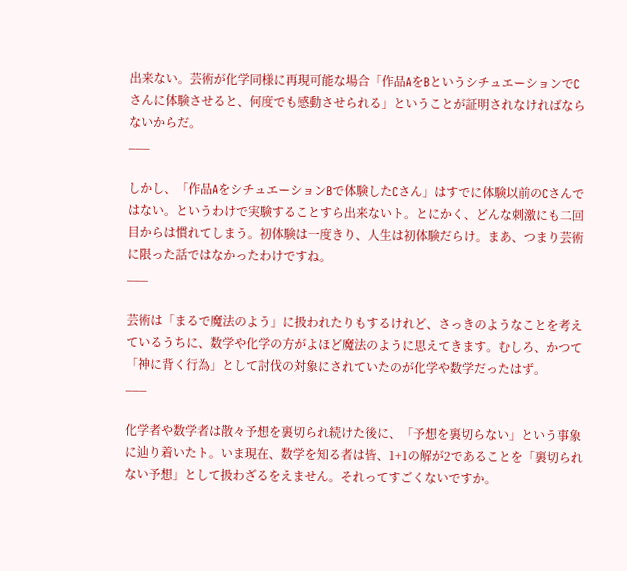出来ない。芸術が化学同様に再現可能な場合「作品AをBというシチュエーションでCさんに体験させると、何度でも感動させられる」ということが証明されなければならないからだ。
___

しかし、「作品AをシチュエーションBで体験したCさん」はすでに体験以前のCさんではない。というわけで実験することすら出来ないト。とにかく、どんな刺激にも二回目からは慣れてしまう。初体験は一度きり、人生は初体験だらけ。まあ、つまり芸術に限った話ではなかったわけですね。
___

芸術は「まるで魔法のよう」に扱われたりもするけれど、さっきのようなことを考えているうちに、数学や化学の方がよほど魔法のように思えてきます。むしろ、かつて「神に背く行為」として討伐の対象にされていたのが化学や数学だったはず。
___

化学者や数学者は散々予想を裏切られ続けた後に、「予想を裏切らない」という事象に辿り着いたト。いま現在、数学を知る者は皆、1+1の解が2であることを「裏切られない予想」として扱わざるをえません。それってすごくないですか。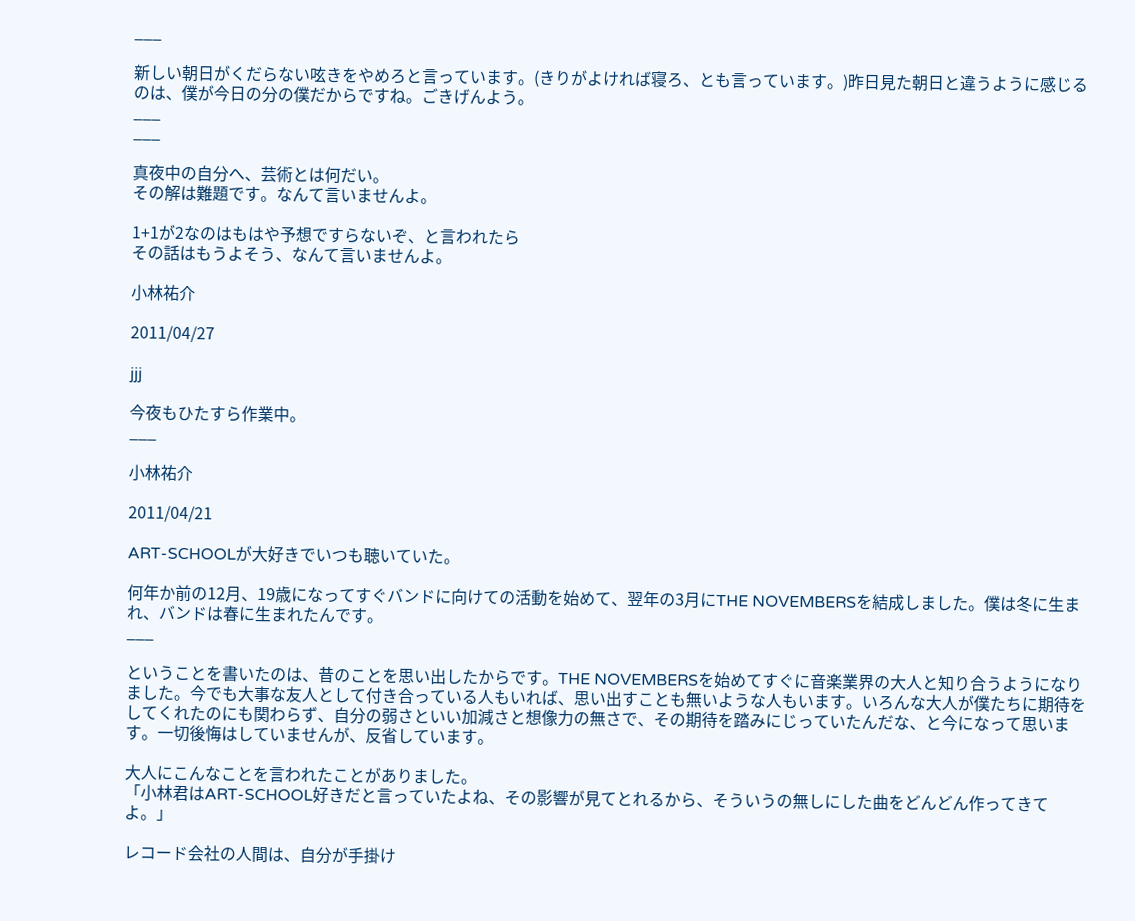___

新しい朝日がくだらない呟きをやめろと言っています。(きりがよければ寝ろ、とも言っています。)昨日見た朝日と違うように感じるのは、僕が今日の分の僕だからですね。ごきげんよう。
___
___

真夜中の自分へ、芸術とは何だい。
その解は難題です。なんて言いませんよ。

1+1が2なのはもはや予想ですらないぞ、と言われたら
その話はもうよそう、なんて言いませんよ。

小林祐介

2011/04/27

jjj

今夜もひたすら作業中。
___

小林祐介

2011/04/21

ART-SCHOOLが大好きでいつも聴いていた。

何年か前の12月、19歳になってすぐバンドに向けての活動を始めて、翌年の3月にTHE NOVEMBERSを結成しました。僕は冬に生まれ、バンドは春に生まれたんです。
___

ということを書いたのは、昔のことを思い出したからです。THE NOVEMBERSを始めてすぐに音楽業界の大人と知り合うようになりました。今でも大事な友人として付き合っている人もいれば、思い出すことも無いような人もいます。いろんな大人が僕たちに期待をしてくれたのにも関わらず、自分の弱さといい加減さと想像力の無さで、その期待を踏みにじっていたんだな、と今になって思います。一切後悔はしていませんが、反省しています。

大人にこんなことを言われたことがありました。
「小林君はART-SCHOOL好きだと言っていたよね、その影響が見てとれるから、そういうの無しにした曲をどんどん作ってきてよ。」

レコード会社の人間は、自分が手掛け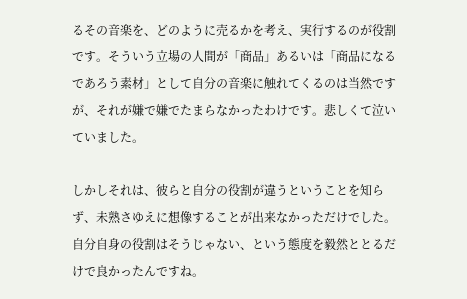るその音楽を、どのように売るかを考え、実行するのが役割です。そういう立場の人間が「商品」あるいは「商品になるであろう素材」として自分の音楽に触れてくるのは当然ですが、それが嫌で嫌でたまらなかったわけです。悲しくて泣いていました。

しかしそれは、彼らと自分の役割が違うということを知らず、未熟さゆえに想像することが出来なかっただけでした。自分自身の役割はそうじゃない、という態度を毅然ととるだけで良かったんですね。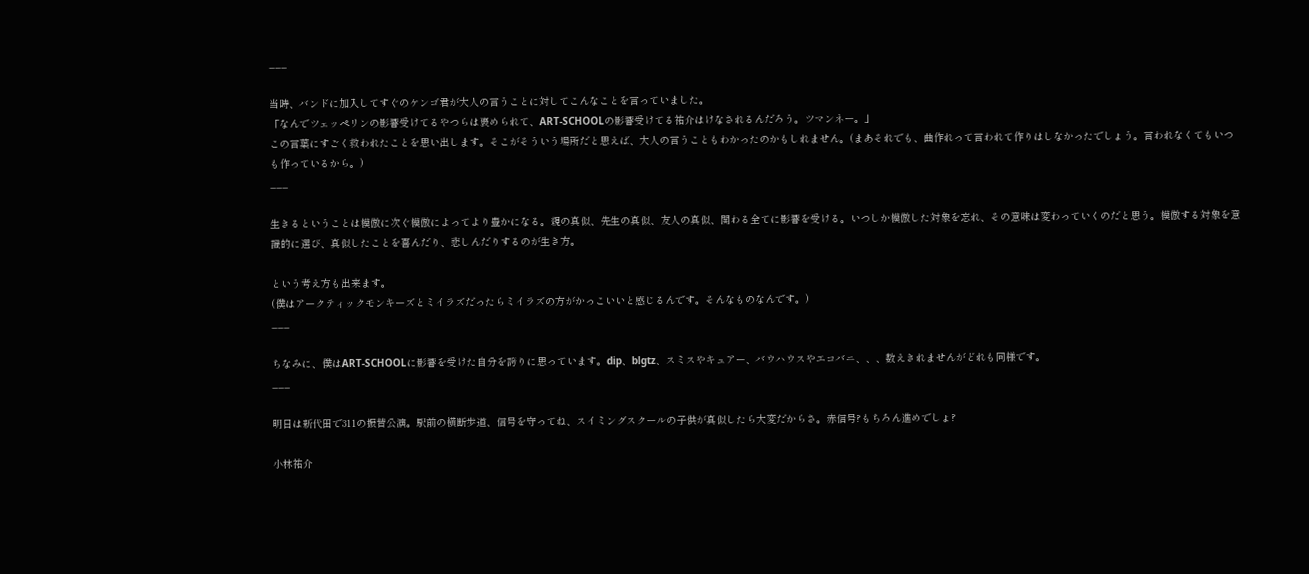___

当時、バンドに加入してすぐのケンゴ君が大人の言うことに対してこんなことを言っていました。
「なんでツェッペリンの影響受けてるやつらは褒められて、ART-SCHOOLの影響受けてる祐介はけなされるんだろう。ツマンネー。」
この言葉にすごく救われたことを思い出します。そこがそういう場所だと思えば、大人の言うこともわかったのかもしれません。(まあそれでも、曲作れって言われて作りはしなかったでしょう。言われなくてもいつも作っているから。)
___

生きるということは模倣に次ぐ模倣によってより豊かになる。親の真似、先生の真似、友人の真似、関わる全てに影響を受ける。いつしか模倣した対象を忘れ、その意味は変わっていくのだと思う。模倣する対象を意識的に選び、真似したことを喜んだり、悲しんだりするのが生き方。

という考え方も出来ます。
(僕はアークティックモンキーズとミイラズだったらミイラズの方がかっこいいと感じるんです。そんなものなんです。)
___

ちなみに、僕はART-SCHOOLに影響を受けた自分を誇りに思っています。dip、blgtz、スミスやキュアー、バウハウスやエコバニ、、、数えきれませんがどれも同様です。
___

明日は新代田で311の振替公演。駅前の横断歩道、信号を守ってね、スイミングスクールの子供が真似したら大変だからさ。赤信号?もちろん進めでしょ?

小林祐介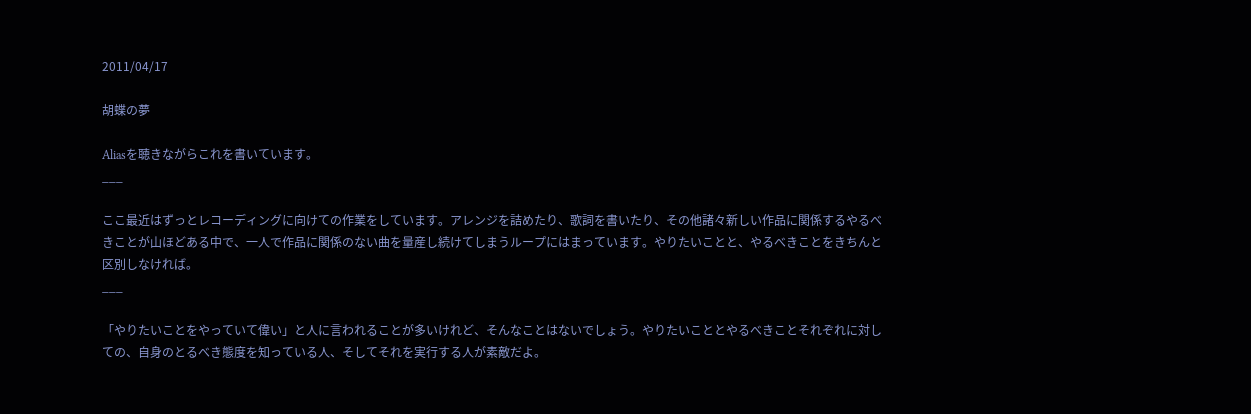2011/04/17

胡蝶の夢

Aliasを聴きながらこれを書いています。
___

ここ最近はずっとレコーディングに向けての作業をしています。アレンジを詰めたり、歌詞を書いたり、その他諸々新しい作品に関係するやるべきことが山ほどある中で、一人で作品に関係のない曲を量産し続けてしまうループにはまっています。やりたいことと、やるべきことをきちんと区別しなければ。
___

「やりたいことをやっていて偉い」と人に言われることが多いけれど、そんなことはないでしょう。やりたいこととやるべきことそれぞれに対しての、自身のとるべき態度を知っている人、そしてそれを実行する人が素敵だよ。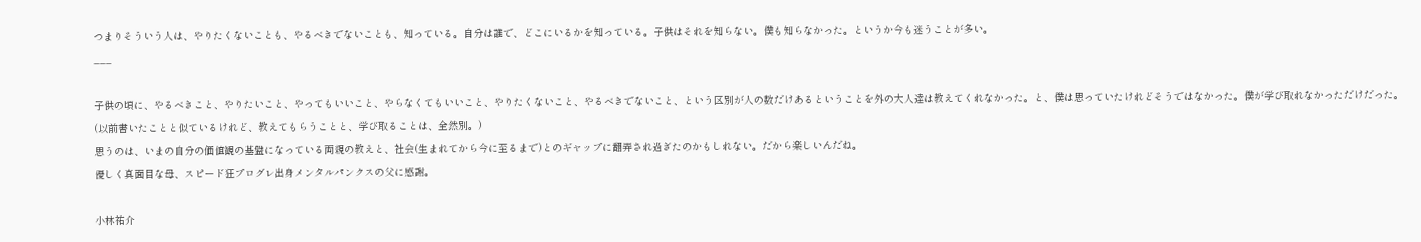つまりそういう人は、やりたくないことも、やるべきでないことも、知っている。自分は誰で、どこにいるかを知っている。子供はそれを知らない。僕も知らなかった。というか今も迷うことが多い。
___

子供の頃に、やるべきこと、やりたいこと、やってもいいこと、やらなくてもいいこと、やりたくないこと、やるべきでないこと、という区別が人の数だけあるということを外の大人達は教えてくれなかった。と、僕は思っていたけれどそうではなかった。僕が学び取れなかっただけだった。(以前書いたことと似ているけれど、教えてもらうことと、学び取ることは、全然別。)
思うのは、いまの自分の価値観の基盤になっている両親の教えと、社会(生まれてから今に至るまで)とのギャップに翻弄され過ぎたのかもしれない。だから楽しいんだね。
優しく真面目な母、スピード狂プログレ出身メンタルパンクスの父に感謝。

小林祐介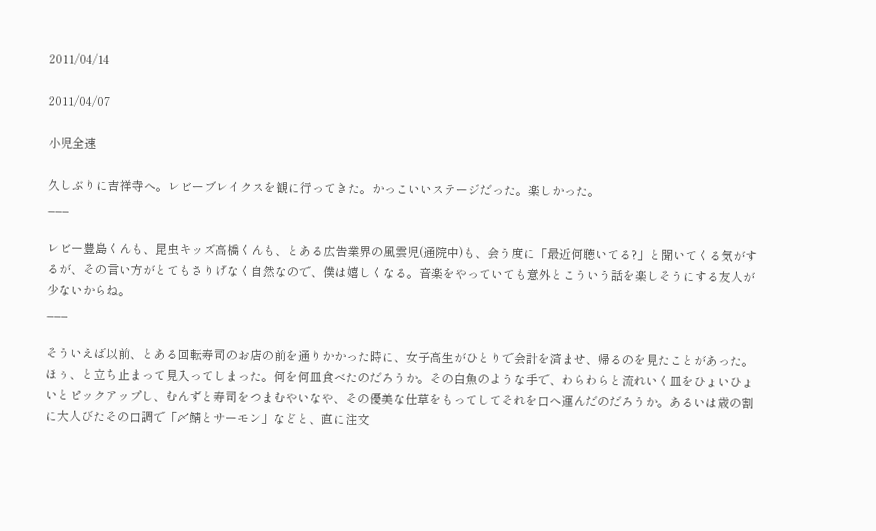2011/04/14

2011/04/07

小児全速

久しぶりに吉祥寺へ。レビーブレイクスを観に行ってきた。かっこいいステージだった。楽しかった。
___

レビー豊島くんも、昆虫キッズ高橋くんも、とある広告業界の風雲児(通院中)も、会う度に「最近何聴いてる?」と聞いてくる気がするが、その言い方がとてもさりげなく自然なので、僕は嬉しくなる。音楽をやっていても意外とこういう話を楽しそうにする友人が少ないからね。
___

そういえば以前、とある回転寿司のお店の前を通りかかった時に、女子高生がひとりで会計を済ませ、帰るのを見たことがあった。ほぅ、と立ち止まって見入ってしまった。何を何皿食べたのだろうか。その白魚のような手で、わらわらと流れいく皿をひょいひょいとピックアップし、むんずと寿司をつまむやいなや、その優美な仕草をもってしてそれを口へ運んだのだろうか。あるいは歳の割に大人びたその口調で「〆鯖とサーモン」などと、直に注文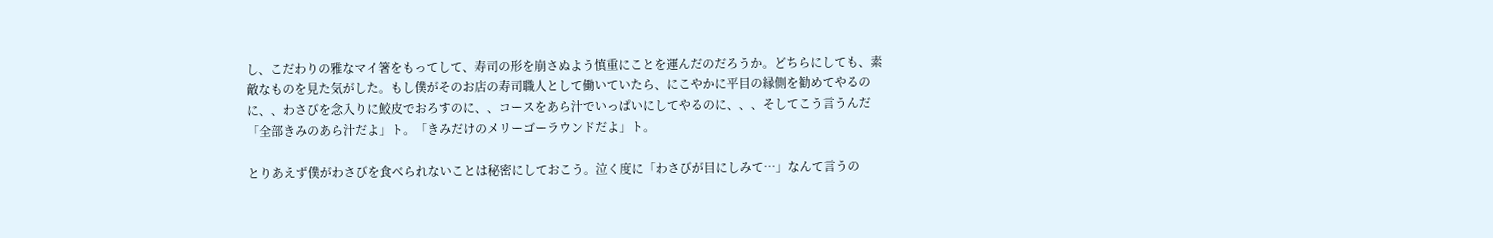し、こだわりの雅なマイ箸をもってして、寿司の形を崩さぬよう慎重にことを運んだのだろうか。どちらにしても、素敵なものを見た気がした。もし僕がそのお店の寿司職人として働いていたら、にこやかに平目の縁側を勧めてやるのに、、わさびを念入りに鮫皮でおろすのに、、コースをあら汁でいっぱいにしてやるのに、、、そしてこう言うんだ「全部きみのあら汁だよ」ト。「きみだけのメリーゴーラウンドだよ」ト。

とりあえず僕がわさびを食べられないことは秘密にしておこう。泣く度に「わさびが目にしみて…」なんて言うの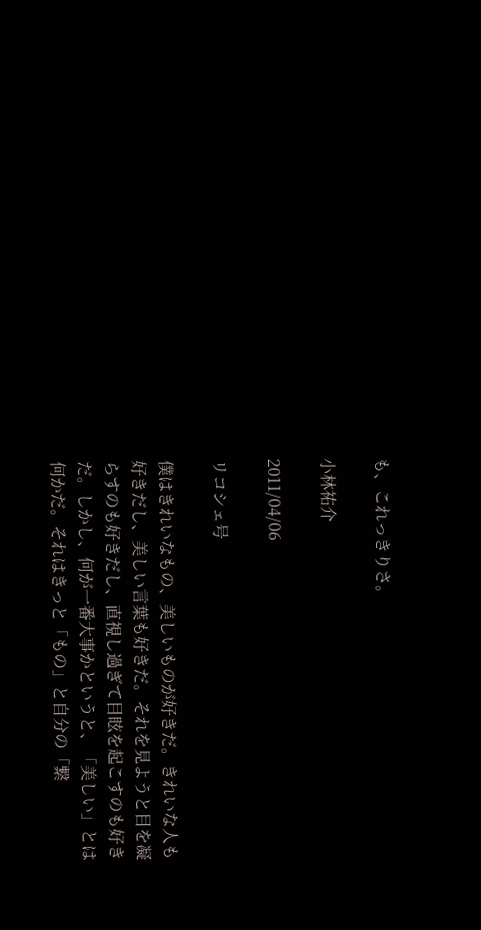も、これっきりさ。

小林祐介

2011/04/06

リコシェ号

僕はきれいなもの、美しいものが好きだ。きれいな人も好きだし、美しい言葉も好きだ。それを見ようと目を凝らすのも好きだし、直視し過ぎて目眩を起こすのも好きだ。しかし、何が一番大事かというと、「美しい」とは何かだ。それはきっと「もの」と自分の「繋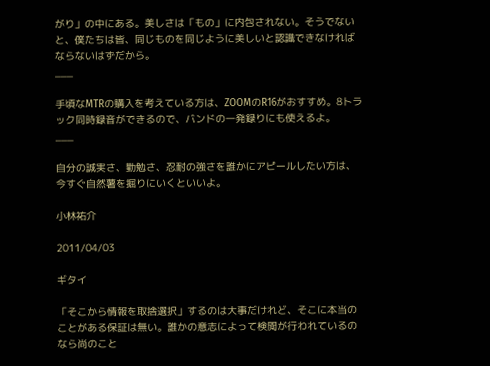がり」の中にある。美しさは「もの」に内包されない。そうでないと、僕たちは皆、同じものを同じように美しいと認識できなければならないはずだから。
___

手頃なMTRの購入を考えている方は、ZOOMのR16がおすすめ。8トラック同時録音ができるので、バンドの一発録りにも使えるよ。
___

自分の誠実さ、勤勉さ、忍耐の強さを誰かにアピールしたい方は、今すぐ自然薯を掘りにいくといいよ。

小林祐介

2011/04/03

ギタイ

「そこから情報を取捨選択」するのは大事だけれど、そこに本当のことがある保証は無い。誰かの意志によって検閲が行われているのなら尚のこと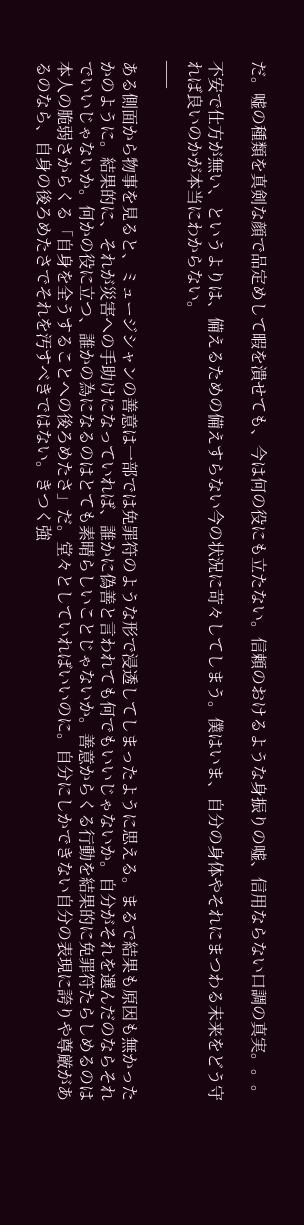だ。嘘の種類を真剣な顔で品定めして暇を潰せても、今は何の役にも立たない。信頼のおけるような身振りの嘘、信用ならない口調の真実。。。

不安で仕方が無い、というよりは、備えるための備えすらない今の状況に苛々してしまう。僕はいま、自分の身体やそれにまつわる未来をどう守れば良いのかが本当にわからない。
___

ある側面から物事を見ると、ミュージシャンの善意は一部では免罪符のような形で浸透してしまったように思える。まるで結果も原因も無かったかのように。結果的に、それが災害への手助けになっていれば、誰かに偽善と言われても何でもいいじゃないか。自分がそれを選んだのならそれでいいじゃないか。何かの役に立つ、誰かの為になるのはとても素晴らしいことじゃないか。善意からくる行動を結果的に免罪符たらしめるのは本人の脆弱さからくる「自身を全うすることへの後ろめたさ」だ。堂々としていればいいのに。自分にしかできない自分の表現に誇りや尊厳があるのなら、自身の後ろめたさでそれを汚すべきではない。きつく強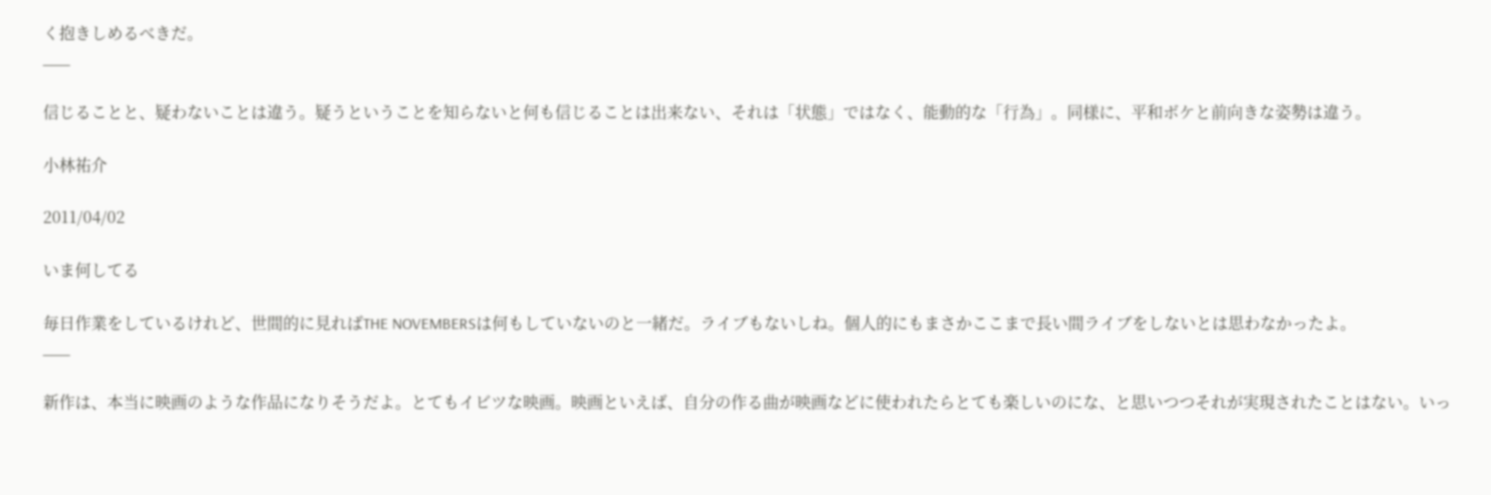く抱きしめるべきだ。
___

信じることと、疑わないことは違う。疑うということを知らないと何も信じることは出来ない、それは「状態」ではなく、能動的な「行為」。同様に、平和ボケと前向きな姿勢は違う。

小林祐介

2011/04/02

いま何してる

毎日作業をしているけれど、世間的に見ればTHE NOVEMBERSは何もしていないのと一緒だ。ライブもないしね。個人的にもまさかここまで長い間ライブをしないとは思わなかったよ。
___

新作は、本当に映画のような作品になりそうだよ。とてもイビツな映画。映画といえば、自分の作る曲が映画などに使われたらとても楽しいのにな、と思いつつそれが実現されたことはない。いっ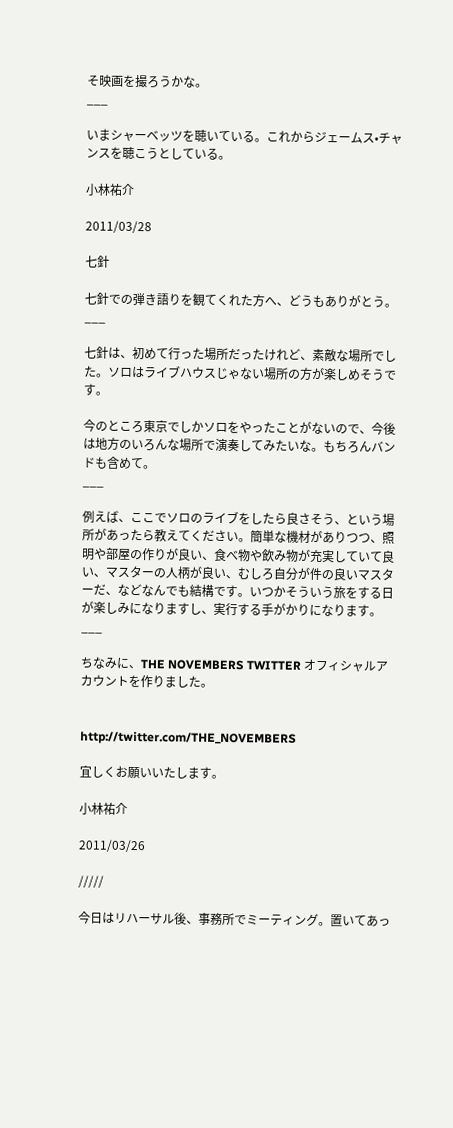そ映画を撮ろうかな。
___

いまシャーベッツを聴いている。これからジェームス•チャンスを聴こうとしている。

小林祐介

2011/03/28

七針

七針での弾き語りを観てくれた方へ、どうもありがとう。
___

七針は、初めて行った場所だったけれど、素敵な場所でした。ソロはライブハウスじゃない場所の方が楽しめそうです。

今のところ東京でしかソロをやったことがないので、今後は地方のいろんな場所で演奏してみたいな。もちろんバンドも含めて。
___

例えば、ここでソロのライブをしたら良さそう、という場所があったら教えてください。簡単な機材がありつつ、照明や部屋の作りが良い、食べ物や飲み物が充実していて良い、マスターの人柄が良い、むしろ自分が件の良いマスターだ、などなんでも結構です。いつかそういう旅をする日が楽しみになりますし、実行する手がかりになります。
___

ちなみに、THE NOVEMBERS TWITTER オフィシャルアカウントを作りました。


http://twitter.com/THE_NOVEMBERS

宜しくお願いいたします。

小林祐介

2011/03/26

/////

今日はリハーサル後、事務所でミーティング。置いてあっ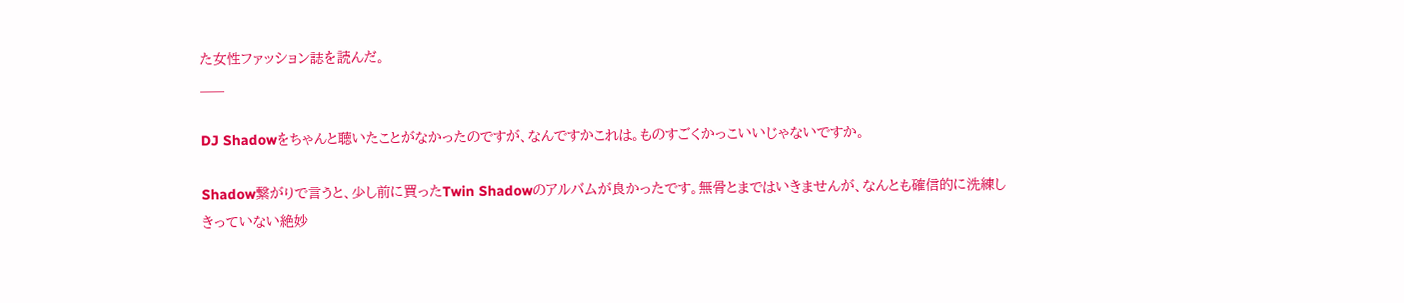た女性ファッション誌を読んだ。
___

DJ Shadowをちゃんと聴いたことがなかったのですが、なんですかこれは。ものすごくかっこいいじゃないですか。

Shadow繋がりで言うと、少し前に買ったTwin Shadowのアルバムが良かったです。無骨とまではいきませんが、なんとも確信的に洗練しきっていない絶妙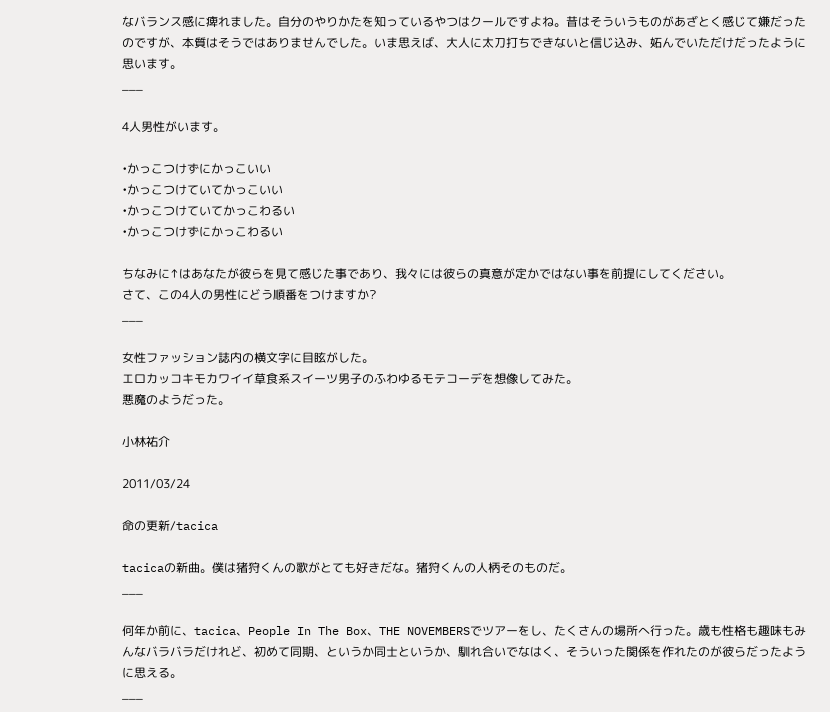なバランス感に痺れました。自分のやりかたを知っているやつはクールですよね。昔はそういうものがあざとく感じて嫌だったのですが、本質はそうではありませんでした。いま思えば、大人に太刀打ちできないと信じ込み、妬んでいただけだったように思います。
___

4人男性がいます。

•かっこつけずにかっこいい
•かっこつけていてかっこいい
•かっこつけていてかっこわるい
•かっこつけずにかっこわるい

ちなみに↑はあなたが彼らを見て感じた事であり、我々には彼らの真意が定かではない事を前提にしてください。
さて、この4人の男性にどう順番をつけますか?
___

女性ファッション誌内の横文字に目眩がした。
エロカッコキモカワイイ草食系スイーツ男子のふわゆるモテコーデを想像してみた。
悪魔のようだった。

小林祐介

2011/03/24

命の更新/tacica

tacicaの新曲。僕は猪狩くんの歌がとても好きだな。猪狩くんの人柄そのものだ。
___

何年か前に、tacica、People In The Box、THE NOVEMBERSでツアーをし、たくさんの場所へ行った。歳も性格も趣味もみんなバラバラだけれど、初めて同期、というか同士というか、馴れ合いでなはく、そういった関係を作れたのが彼らだったように思える。
___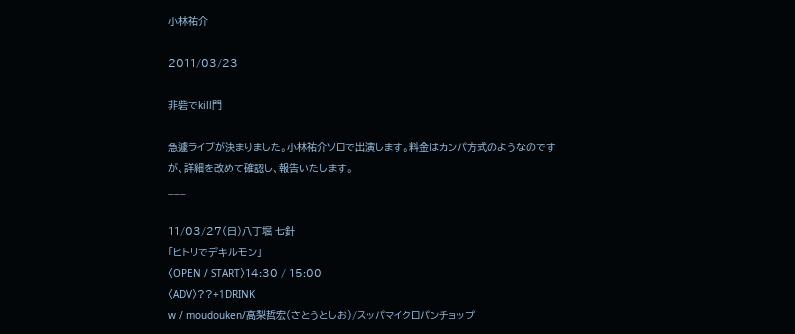小林祐介

2011/03/23

非砦でkill門

急遽ライブが決まりました。小林祐介ソロで出演します。料金はカンパ方式のようなのですが、詳細を改めて確認し、報告いたします。
___

11/03/27(日)八丁堀 七針
「ヒトリでデキルモン」
〈OPEN / START〉14:30 / 15:00
〈ADV〉??+1DRINK
w / moudouken/高梨哲宏(さとうとしお)/スッパマイクロパンチョップ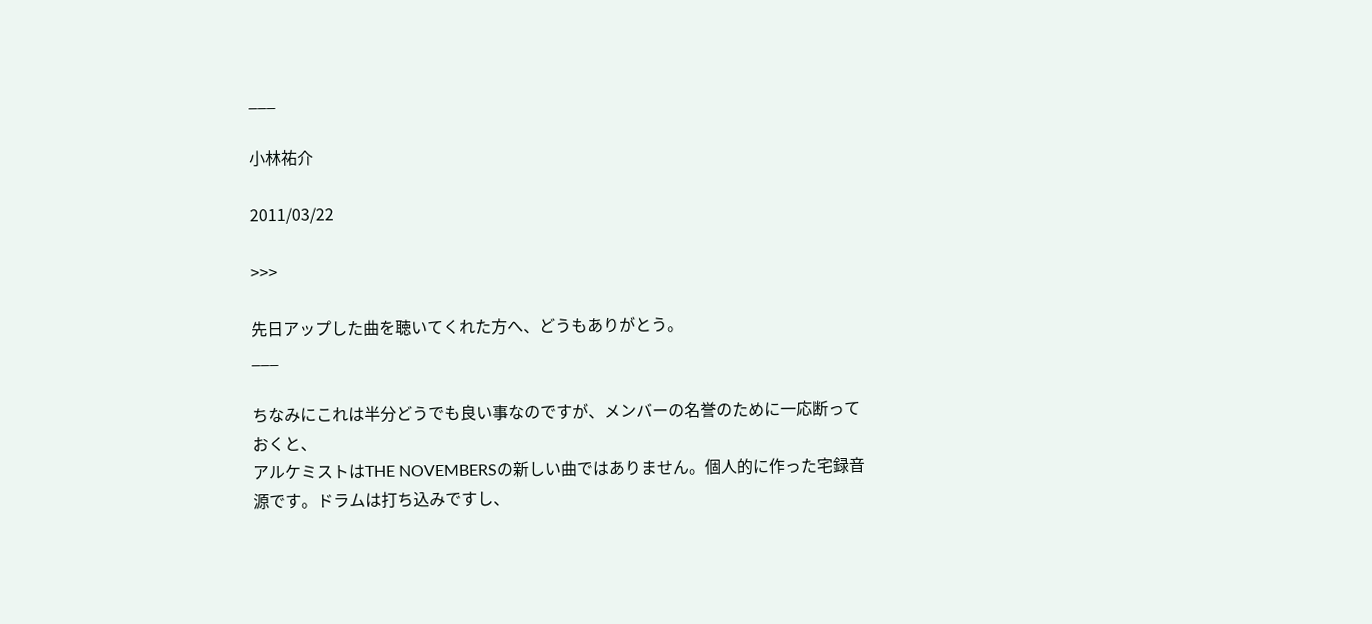___

小林祐介

2011/03/22

>>>

先日アップした曲を聴いてくれた方へ、どうもありがとう。
___

ちなみにこれは半分どうでも良い事なのですが、メンバーの名誉のために一応断っておくと、
アルケミストはTHE NOVEMBERSの新しい曲ではありません。個人的に作った宅録音源です。ドラムは打ち込みですし、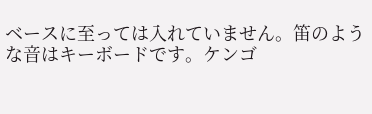ベースに至っては入れていません。笛のような音はキーボードです。ケンゴ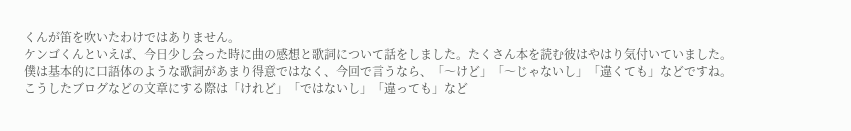くんが笛を吹いたわけではありません。
ケンゴくんといえば、今日少し会った時に曲の感想と歌詞について話をしました。たくさん本を読む彼はやはり気付いていました。
僕は基本的に口語体のような歌詞があまり得意ではなく、今回で言うなら、「〜けど」「〜じゃないし」「違くても」などですね。
こうしたブログなどの文章にする際は「けれど」「ではないし」「違っても」など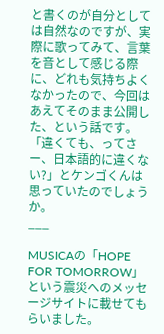と書くのが自分としては自然なのですが、実際に歌ってみて、言葉を音として感じる際に、どれも気持ちよくなかったので、今回はあえてそのまま公開した、という話です。「違くても、ってさー、日本語的に違くない?」とケンゴくんは思っていたのでしょうか。
___

MUSICAの「HOPE FOR TOMORROW」という震災へのメッセージサイトに載せてもらいました。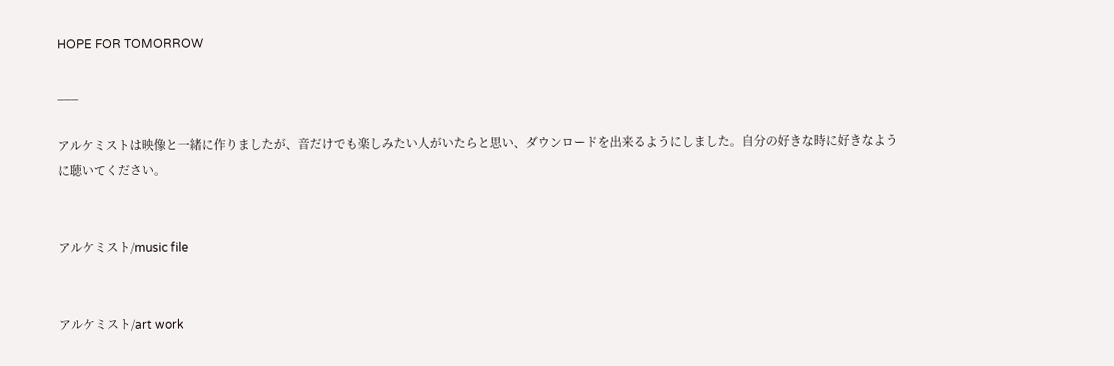HOPE FOR TOMORROW

___

アルケミストは映像と一緒に作りましたが、音だけでも楽しみたい人がいたらと思い、ダウンロードを出来るようにしました。自分の好きな時に好きなように聴いてください。


アルケミスト/music file


アルケミスト/art work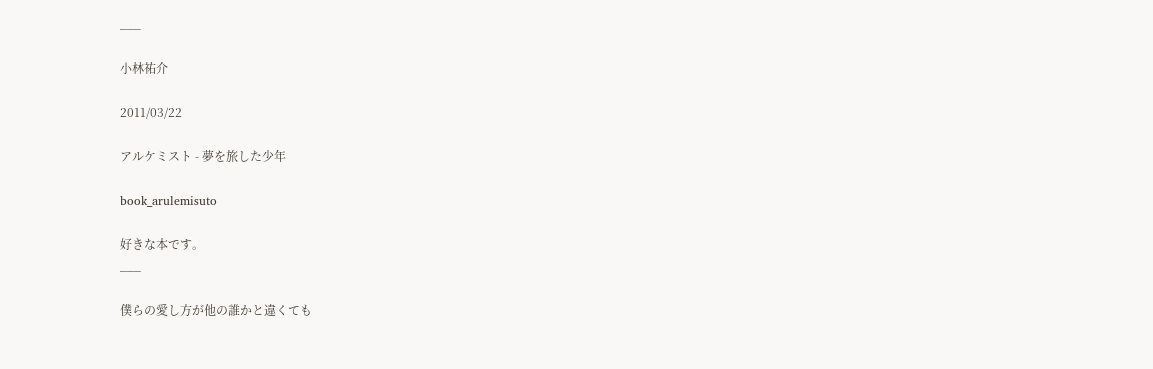___

小林祐介

2011/03/22

アルケミスト - 夢を旅した少年

book_arulemisuto

好きな本です。
___

僕らの愛し方が他の誰かと違くても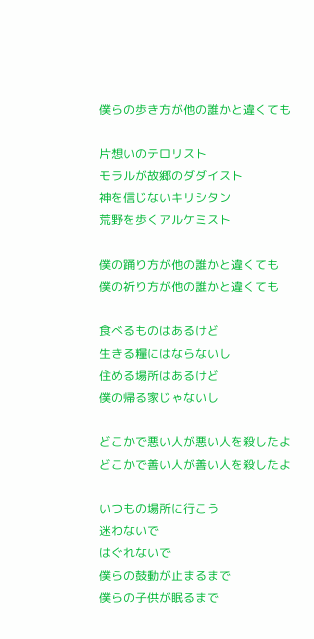僕らの歩き方が他の誰かと違くても

片想いのテロリスト
モラルが故郷のダダイスト
神を信じないキリシタン
荒野を歩くアルケミスト

僕の踊り方が他の誰かと違くても
僕の祈り方が他の誰かと違くても

食べるものはあるけど
生きる糧にはならないし
住める場所はあるけど
僕の帰る家じゃないし

どこかで悪い人が悪い人を殺したよ
どこかで善い人が善い人を殺したよ

いつもの場所に行こう
迷わないで
はぐれないで
僕らの鼓動が止まるまで
僕らの子供が眠るまで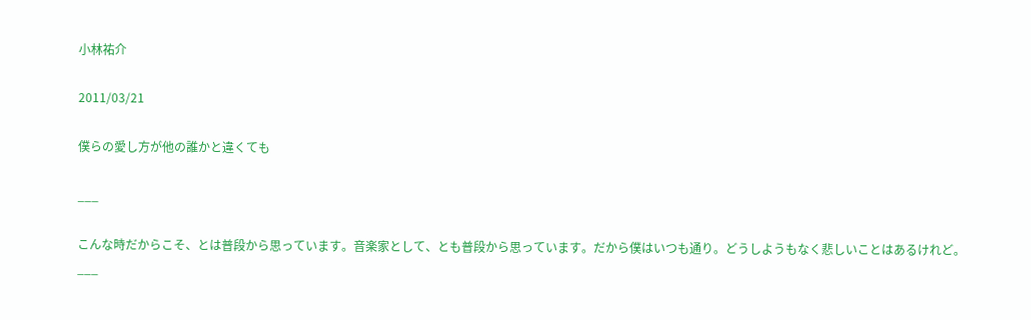小林祐介

2011/03/21

僕らの愛し方が他の誰かと違くても

___

こんな時だからこそ、とは普段から思っています。音楽家として、とも普段から思っています。だから僕はいつも通り。どうしようもなく悲しいことはあるけれど。
___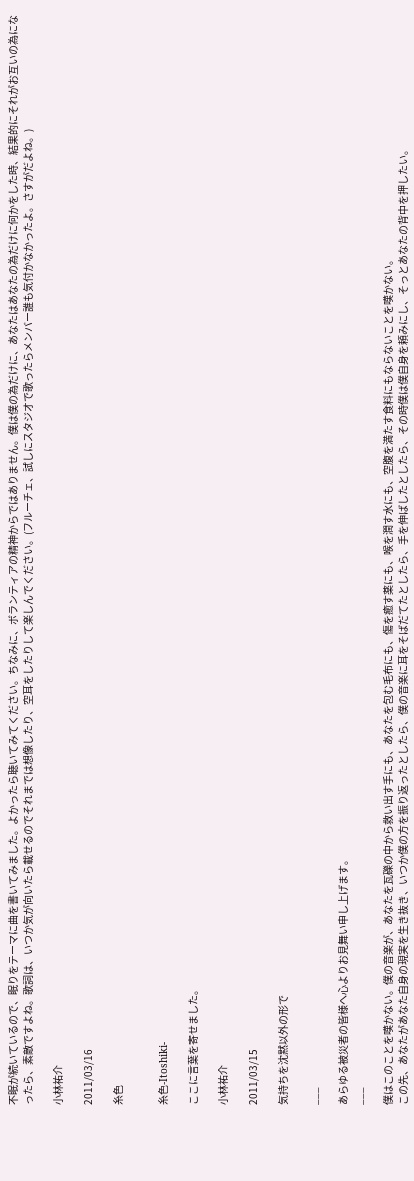不眠が続いているので、眠りをテーマに曲を書いてみました。よかったら聴いてみてください。ちなみに、ボランティアの精神からではありません。僕は僕の為だけに、あなたはあなたの為だけに何かをした時、結果的にそれがお互いの為になったら、素敵ですよね。歌詞は、いつか気が向いたら載せるのでそれまでは想像したり、空耳をしたりして楽しんでください。(フルーチェ、試しにスタジオで歌ったらメンバー誰も気付かなかったよ。さすがだよね。)

小林祐介

2011/03/16

糸色


糸色-Itoshiki-

ここに言葉を寄せました。

小林祐介

2011/03/15

気持ちを沈黙以外の形で

___

あらゆる被災者の皆様へ心よりお見舞い申し上げます。
___

僕はこのことを嘆かない。僕の音楽が、あなたを瓦礫の中から救い出す手にも、あなたを包む毛布にも、傷を癒す薬にも、喉を潤す水にも、空腹を満たす食料にもならないことを嘆かない。
この先、あなたがあなた自身の現実を生き抜き、いつか僕の方を振り返ったとしたら、僕の音楽に耳をそばだてたとしたら、手を伸ばしたとしたら、その時僕は僕自身を頼みにし、そっとあなたの背中を押したい。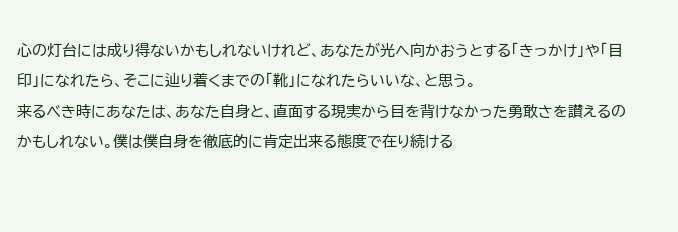心の灯台には成り得ないかもしれないけれど、あなたが光へ向かおうとする「きっかけ」や「目印」になれたら、そこに辿り着くまでの「靴」になれたらいいな、と思う。
来るべき時にあなたは、あなた自身と、直面する現実から目を背けなかった勇敢さを讃えるのかもしれない。僕は僕自身を徹底的に肯定出来る態度で在り続ける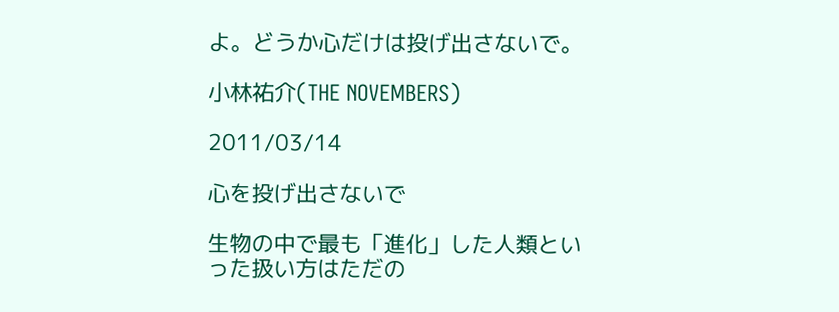よ。どうか心だけは投げ出さないで。

小林祐介(THE NOVEMBERS)

2011/03/14

心を投げ出さないで

生物の中で最も「進化」した人類といった扱い方はただの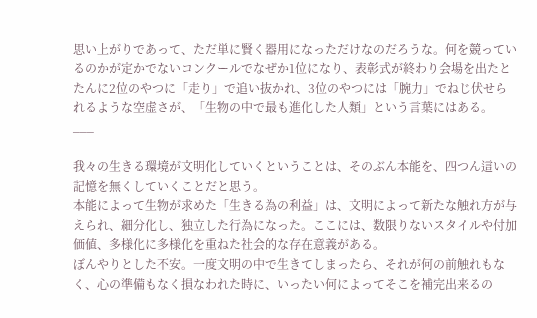思い上がりであって、ただ単に賢く器用になっただけなのだろうな。何を競っているのかが定かでないコンクールでなぜか1位になり、表彰式が終わり会場を出たとたんに2位のやつに「走り」で追い抜かれ、3位のやつには「腕力」でねじ伏せられるような空虚さが、「生物の中で最も進化した人類」という言葉にはある。
___

我々の生きる環境が文明化していくということは、そのぶん本能を、四つん這いの記憶を無くしていくことだと思う。
本能によって生物が求めた「生きる為の利益」は、文明によって新たな触れ方が与えられ、細分化し、独立した行為になった。ここには、数限りないスタイルや付加価値、多様化に多様化を重ねた社会的な存在意義がある。
ぼんやりとした不安。一度文明の中で生きてしまったら、それが何の前触れもなく、心の準備もなく損なわれた時に、いったい何によってそこを補完出来るの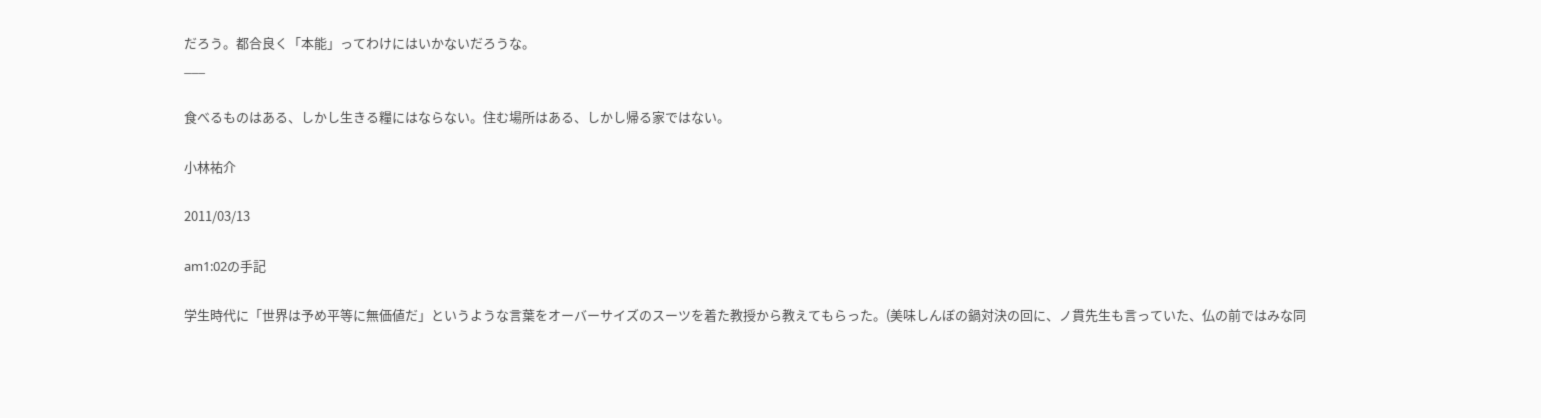だろう。都合良く「本能」ってわけにはいかないだろうな。
___

食べるものはある、しかし生きる糧にはならない。住む場所はある、しかし帰る家ではない。

小林祐介

2011/03/13

am1:02の手記

学生時代に「世界は予め平等に無価値だ」というような言葉をオーバーサイズのスーツを着た教授から教えてもらった。(美味しんぼの鍋対決の回に、ノ貫先生も言っていた、仏の前ではみな同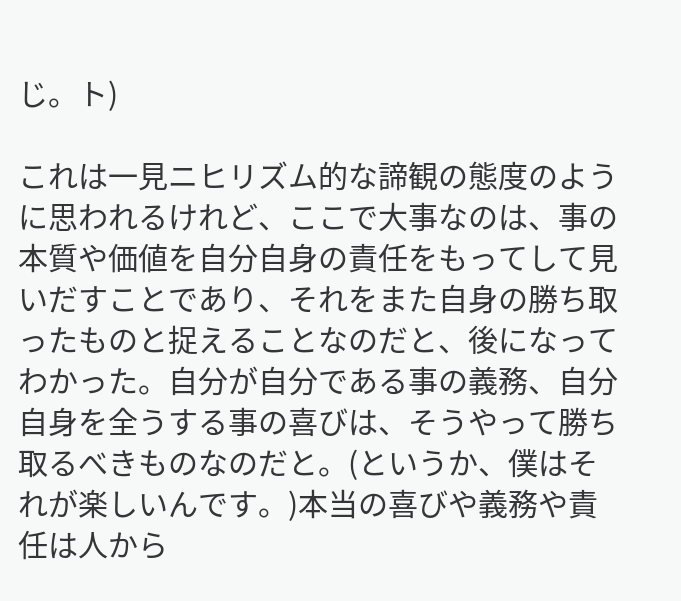じ。ト)

これは一見ニヒリズム的な諦観の態度のように思われるけれど、ここで大事なのは、事の本質や価値を自分自身の責任をもってして見いだすことであり、それをまた自身の勝ち取ったものと捉えることなのだと、後になってわかった。自分が自分である事の義務、自分自身を全うする事の喜びは、そうやって勝ち取るべきものなのだと。(というか、僕はそれが楽しいんです。)本当の喜びや義務や責任は人から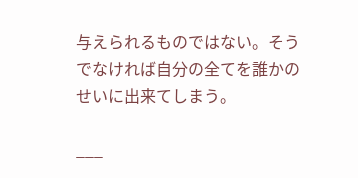与えられるものではない。そうでなければ自分の全てを誰かのせいに出来てしまう。

___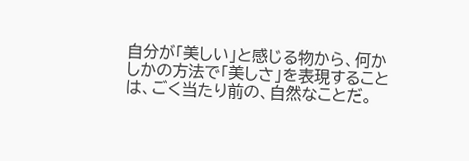自分が「美しい」と感じる物から、何かしかの方法で「美しさ」を表現することは、ごく当たり前の、自然なことだ。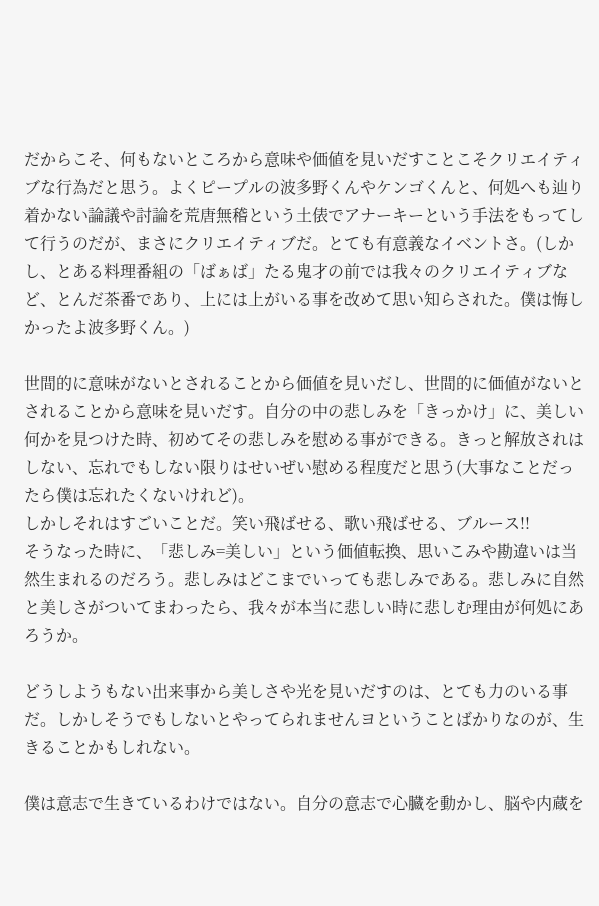だからこそ、何もないところから意味や価値を見いだすことこそクリエイティブな行為だと思う。よくピープルの波多野くんやケンゴくんと、何処へも辿り着かない論議や討論を荒唐無稽という土俵でアナーキーという手法をもってして行うのだが、まさにクリエイティブだ。とても有意義なイベントさ。(しかし、とある料理番組の「ばぁば」たる鬼才の前では我々のクリエイティブなど、とんだ茶番であり、上には上がいる事を改めて思い知らされた。僕は悔しかったよ波多野くん。)

世間的に意味がないとされることから価値を見いだし、世間的に価値がないとされることから意味を見いだす。自分の中の悲しみを「きっかけ」に、美しい何かを見つけた時、初めてその悲しみを慰める事ができる。きっと解放されはしない、忘れでもしない限りはせいぜい慰める程度だと思う(大事なことだったら僕は忘れたくないけれど)。
しかしそれはすごいことだ。笑い飛ばせる、歌い飛ばせる、ブルース!!
そうなった時に、「悲しみ=美しい」という価値転換、思いこみや勘違いは当然生まれるのだろう。悲しみはどこまでいっても悲しみである。悲しみに自然と美しさがついてまわったら、我々が本当に悲しい時に悲しむ理由が何処にあろうか。

どうしようもない出来事から美しさや光を見いだすのは、とても力のいる事だ。しかしそうでもしないとやってられませんヨということばかりなのが、生きることかもしれない。

僕は意志で生きているわけではない。自分の意志で心臓を動かし、脳や内蔵を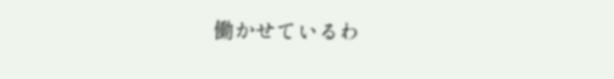働かせているわ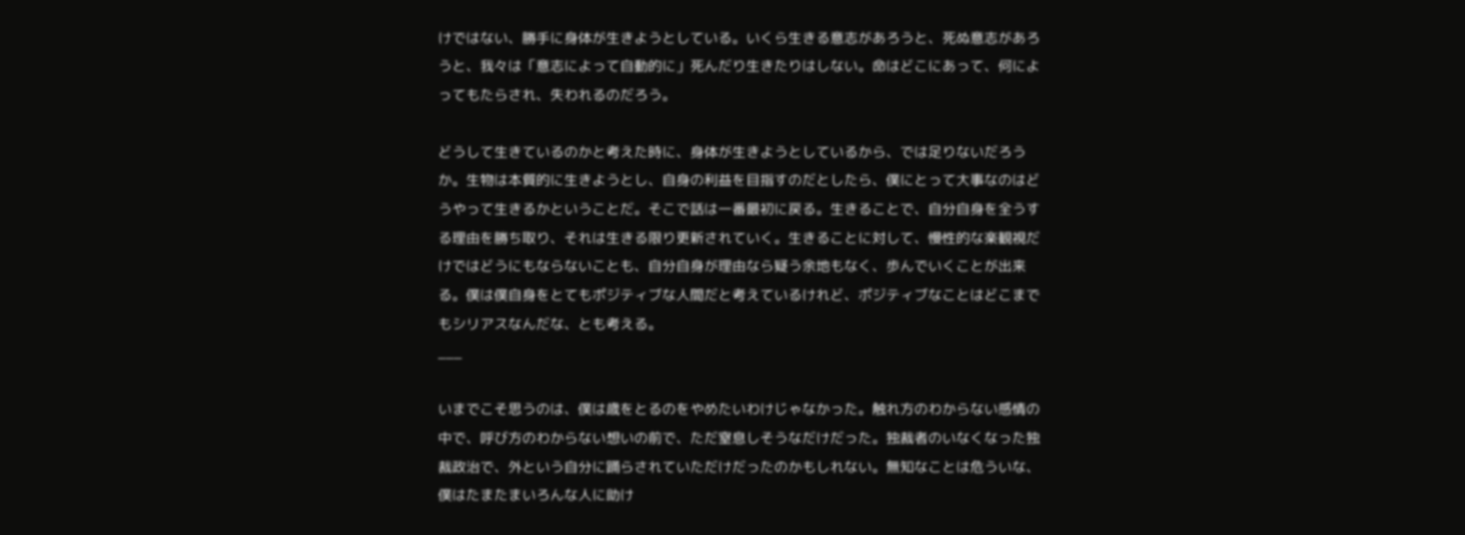けではない、勝手に身体が生きようとしている。いくら生きる意志があろうと、死ぬ意志があろうと、我々は「意志によって自動的に」死んだり生きたりはしない。命はどこにあって、何によってもたらされ、失われるのだろう。

どうして生きているのかと考えた時に、身体が生きようとしているから、では足りないだろうか。生物は本質的に生きようとし、自身の利益を目指すのだとしたら、僕にとって大事なのはどうやって生きるかということだ。そこで話は一番最初に戻る。生きることで、自分自身を全うする理由を勝ち取り、それは生きる限り更新されていく。生きることに対して、慢性的な楽観視だけではどうにもならないことも、自分自身が理由なら疑う余地もなく、歩んでいくことが出来る。僕は僕自身をとてもポジティブな人間だと考えているけれど、ポジティブなことはどこまでもシリアスなんだな、とも考える。
___

いまでこそ思うのは、僕は歳をとるのをやめたいわけじゃなかった。触れ方のわからない感情の中で、呼び方のわからない想いの前で、ただ窒息しそうなだけだった。独裁者のいなくなった独裁政治で、外という自分に踊らされていただけだったのかもしれない。無知なことは危ういな、僕はたまたまいろんな人に助け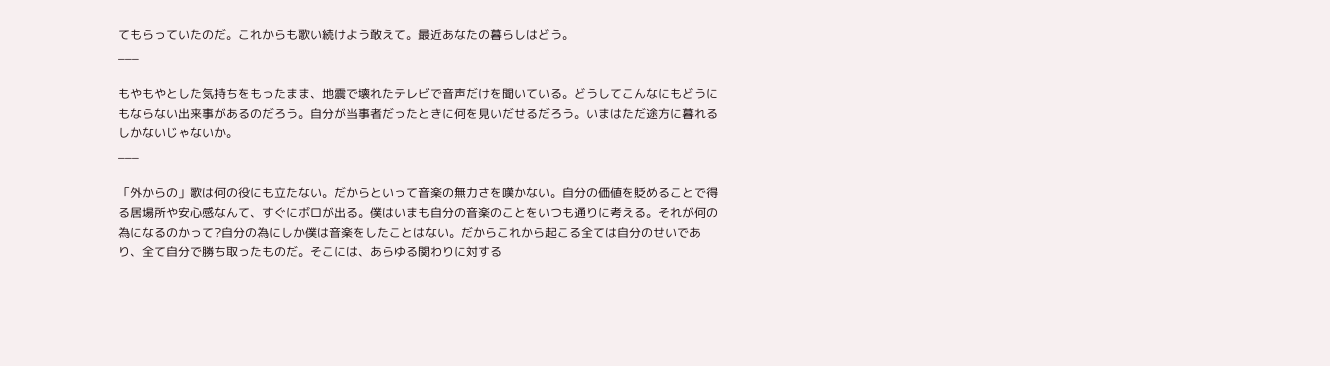てもらっていたのだ。これからも歌い続けよう敢えて。最近あなたの暮らしはどう。
___

もやもやとした気持ちをもったまま、地震で壊れたテレビで音声だけを聞いている。どうしてこんなにもどうにもならない出来事があるのだろう。自分が当事者だったときに何を見いだせるだろう。いまはただ途方に暮れるしかないじゃないか。
___

「外からの」歌は何の役にも立たない。だからといって音楽の無力さを嘆かない。自分の価値を貶めることで得る居場所や安心感なんて、すぐにボロが出る。僕はいまも自分の音楽のことをいつも通りに考える。それが何の為になるのかって?自分の為にしか僕は音楽をしたことはない。だからこれから起こる全ては自分のせいであり、全て自分で勝ち取ったものだ。そこには、あらゆる関わりに対する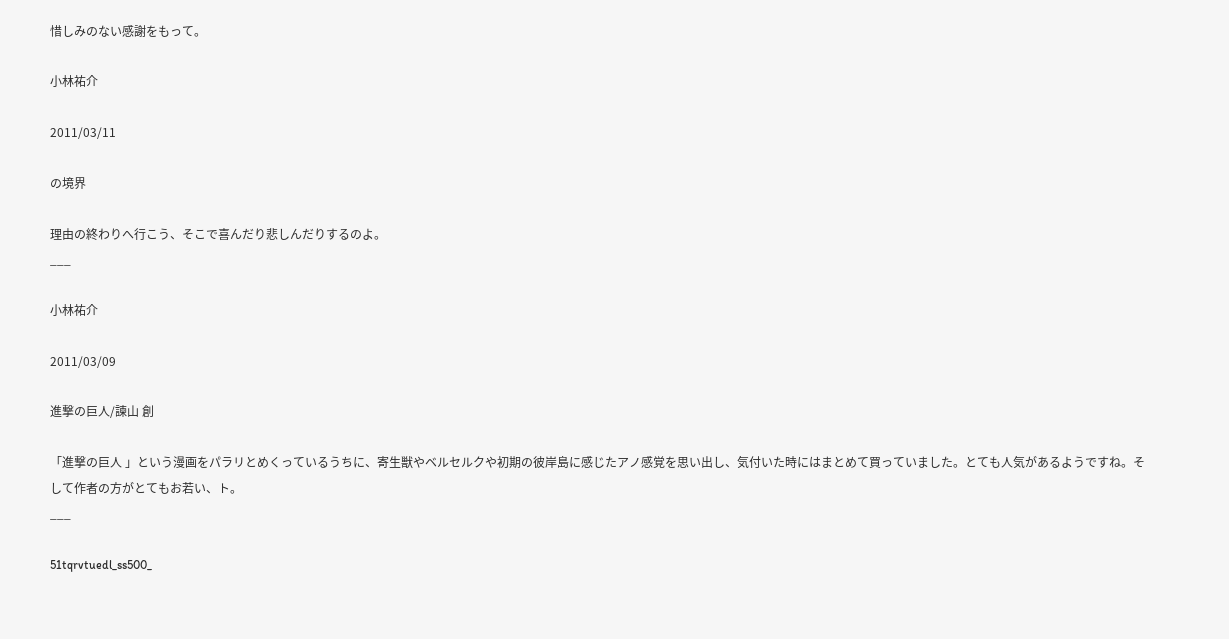惜しみのない感謝をもって。

小林祐介

2011/03/11

の境界

理由の終わりへ行こう、そこで喜んだり悲しんだりするのよ。
___

小林祐介

2011/03/09

進撃の巨人/諫山 創

「進撃の巨人 」という漫画をパラリとめくっているうちに、寄生獣やベルセルクや初期の彼岸島に感じたアノ感覚を思い出し、気付いた時にはまとめて買っていました。とても人気があるようですね。そして作者の方がとてもお若い、ト。
___

51tqrvtuedl_ss500_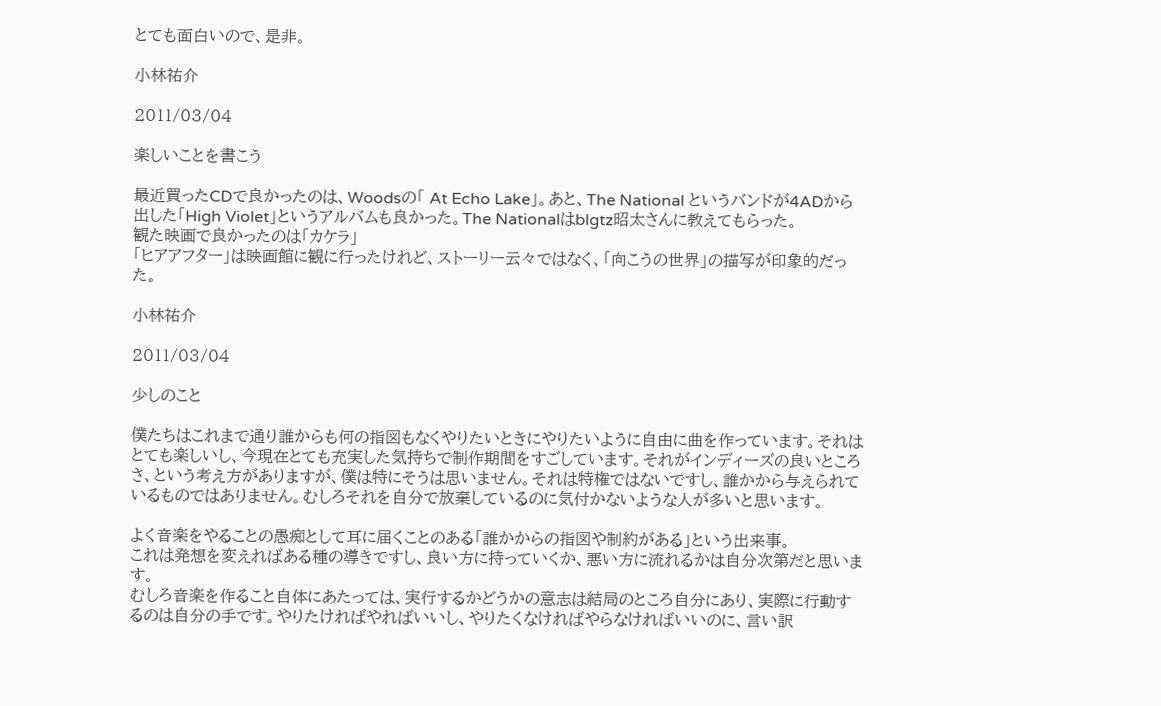とても面白いので、是非。

小林祐介

2011/03/04

楽しいことを書こう

最近買ったCDで良かったのは、Woodsの「 At Echo Lake」。あと、The National というバンドが4ADから出した「High Violet」というアルバムも良かった。The Nationalはblgtz昭太さんに教えてもらった。
観た映画で良かったのは「カケラ」
「ヒアアフター」は映画館に観に行ったけれど、ストーリー云々ではなく、「向こうの世界」の描写が印象的だった。

小林祐介

2011/03/04

少しのこと

僕たちはこれまで通り誰からも何の指図もなくやりたいときにやりたいように自由に曲を作っています。それはとても楽しいし、今現在とても充実した気持ちで制作期間をすごしています。それがインディーズの良いところさ、という考え方がありますが、僕は特にそうは思いません。それは特権ではないですし、誰かから与えられているものではありません。むしろそれを自分で放棄しているのに気付かないような人が多いと思います。

よく音楽をやることの愚痴として耳に届くことのある「誰かからの指図や制約がある」という出来事。
これは発想を変えればある種の導きですし、良い方に持っていくか、悪い方に流れるかは自分次第だと思います。
むしろ音楽を作ること自体にあたっては、実行するかどうかの意志は結局のところ自分にあり、実際に行動するのは自分の手です。やりたければやればいいし、やりたくなければやらなければいいのに、言い訳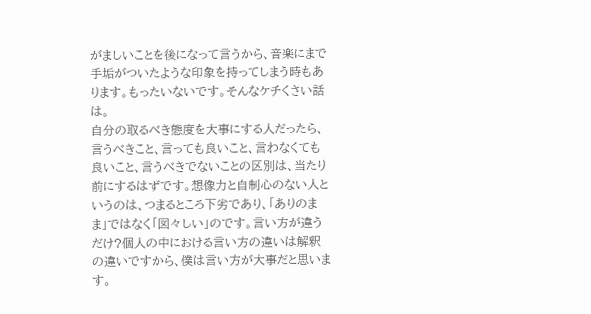がましいことを後になって言うから、音楽にまで手垢がついたような印象を持ってしまう時もあります。もったいないです。そんなケチくさい話は。
自分の取るべき態度を大事にする人だったら、言うべきこと、言っても良いこと、言わなくても良いこと、言うべきでないことの区別は、当たり前にするはずです。想像力と自制心のない人というのは、つまるところ下劣であり、「ありのまま」ではなく「図々しい」のです。言い方が違うだけ?個人の中における言い方の違いは解釈の違いですから、僕は言い方が大事だと思います。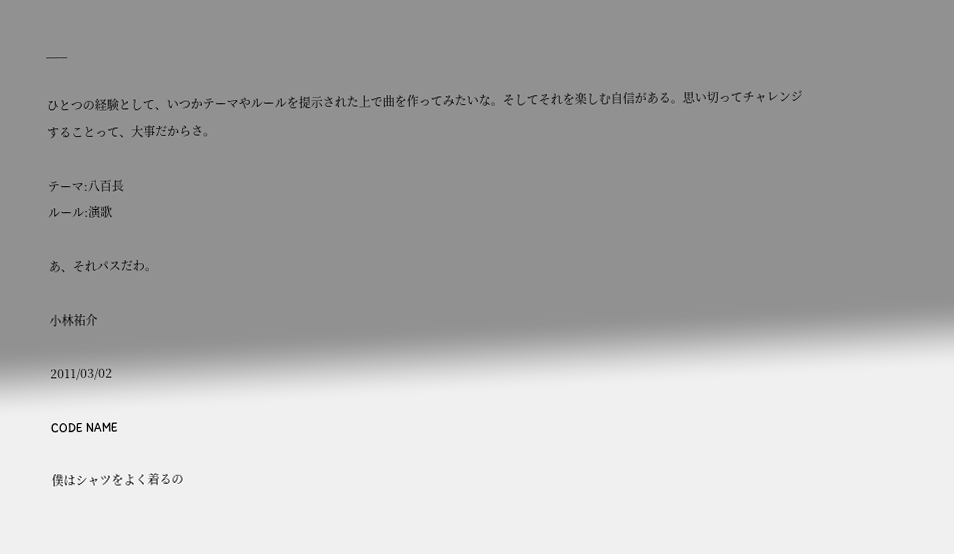___

ひとつの経験として、いつかテーマやルールを提示された上で曲を作ってみたいな。そしてそれを楽しむ自信がある。思い切ってチャレンジすることって、大事だからさ。

テーマ:八百長
ルール:演歌

あ、それパスだわ。

小林祐介

2011/03/02

CODE NAME

僕はシャツをよく着るの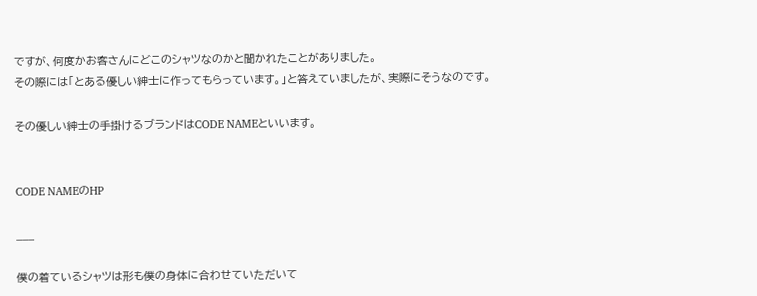ですが、何度かお客さんにどこのシャツなのかと聞かれたことがありました。
その際には「とある優しい紳士に作ってもらっています。」と答えていましたが、実際にそうなのです。

その優しい紳士の手掛けるブランドはCODE NAMEといいます。


CODE NAMEのHP

___

僕の着ているシャツは形も僕の身体に合わせていただいて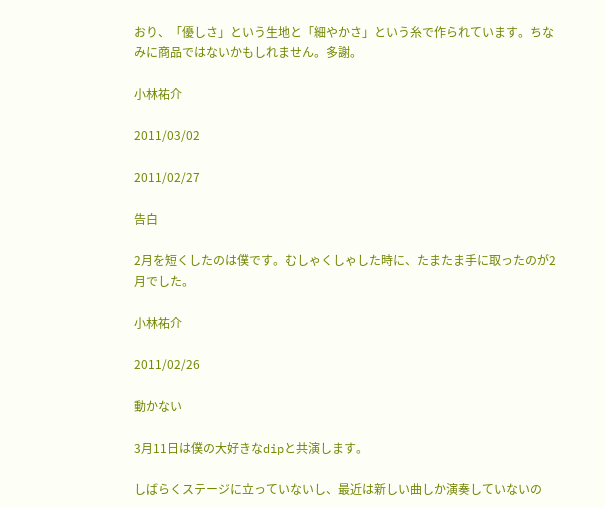おり、「優しさ」という生地と「細やかさ」という糸で作られています。ちなみに商品ではないかもしれません。多謝。

小林祐介

2011/03/02

2011/02/27

告白

2月を短くしたのは僕です。むしゃくしゃした時に、たまたま手に取ったのが2月でした。

小林祐介

2011/02/26

動かない

3月11日は僕の大好きなdipと共演します。

しばらくステージに立っていないし、最近は新しい曲しか演奏していないの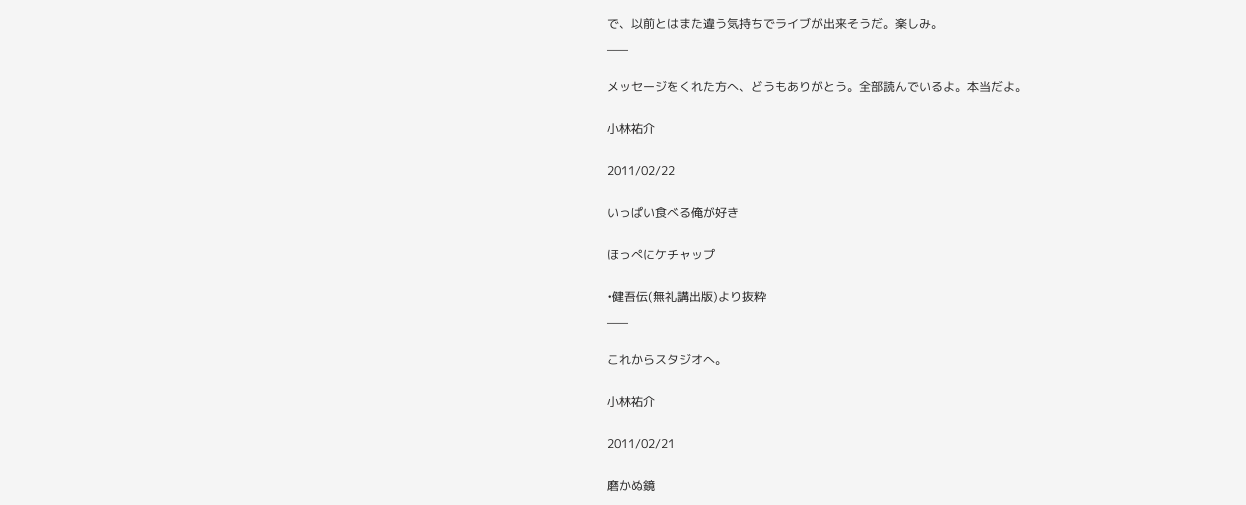で、以前とはまた違う気持ちでライブが出来そうだ。楽しみ。
___

メッセージをくれた方へ、どうもありがとう。全部読んでいるよ。本当だよ。

小林祐介

2011/02/22

いっぱい食べる俺が好き

ほっぺにケチャップ

•健吾伝(無礼講出版)より抜粋
___

これからスタジオへ。

小林祐介

2011/02/21

磨かぬ鏡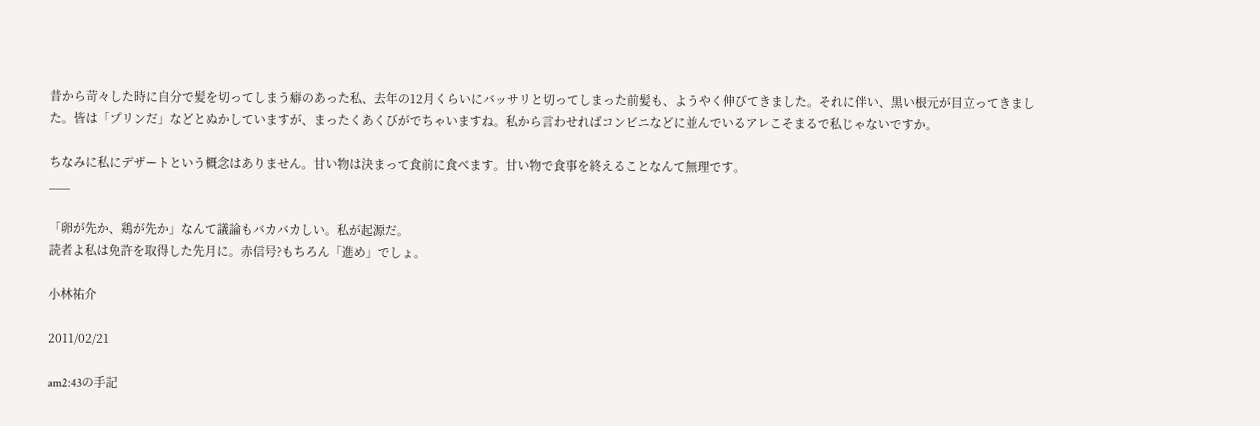昔から苛々した時に自分で髪を切ってしまう癖のあった私、去年の12月くらいにバッサリと切ってしまった前髪も、ようやく伸びてきました。それに伴い、黒い根元が目立ってきました。皆は「プリンだ」などとぬかしていますが、まったくあくびがでちゃいますね。私から言わせればコンビニなどに並んでいるアレこそまるで私じゃないですか。

ちなみに私にデザートという概念はありません。甘い物は決まって食前に食べます。甘い物で食事を終えることなんて無理です。
___

「卵が先か、鶏が先か」なんて議論もバカバカしい。私が起源だ。
読者よ私は免許を取得した先月に。赤信号?もちろん「進め」でしょ。

小林祐介

2011/02/21

am2:43の手記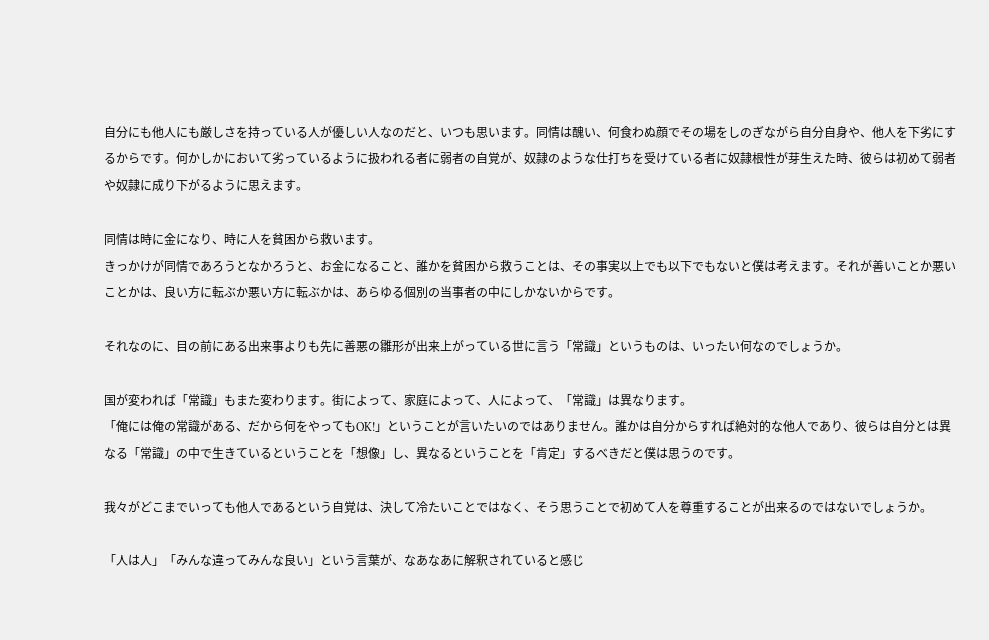自分にも他人にも厳しさを持っている人が優しい人なのだと、いつも思います。同情は醜い、何食わぬ顔でその場をしのぎながら自分自身や、他人を下劣にするからです。何かしかにおいて劣っているように扱われる者に弱者の自覚が、奴隷のような仕打ちを受けている者に奴隷根性が芽生えた時、彼らは初めて弱者や奴隷に成り下がるように思えます。

同情は時に金になり、時に人を貧困から救います。
きっかけが同情であろうとなかろうと、お金になること、誰かを貧困から救うことは、その事実以上でも以下でもないと僕は考えます。それが善いことか悪いことかは、良い方に転ぶか悪い方に転ぶかは、あらゆる個別の当事者の中にしかないからです。

それなのに、目の前にある出来事よりも先に善悪の雛形が出来上がっている世に言う「常識」というものは、いったい何なのでしょうか。

国が変われば「常識」もまた変わります。街によって、家庭によって、人によって、「常識」は異なります。
「俺には俺の常識がある、だから何をやってもOK!」ということが言いたいのではありません。誰かは自分からすれば絶対的な他人であり、彼らは自分とは異なる「常識」の中で生きているということを「想像」し、異なるということを「肯定」するべきだと僕は思うのです。

我々がどこまでいっても他人であるという自覚は、決して冷たいことではなく、そう思うことで初めて人を尊重することが出来るのではないでしょうか。

「人は人」「みんな違ってみんな良い」という言葉が、なあなあに解釈されていると感じ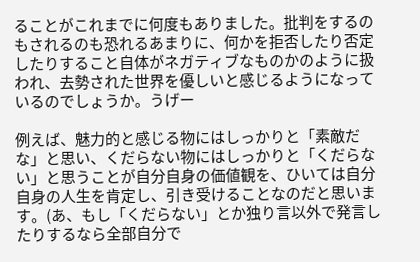ることがこれまでに何度もありました。批判をするのもされるのも恐れるあまりに、何かを拒否したり否定したりすること自体がネガティブなものかのように扱われ、去勢された世界を優しいと感じるようになっているのでしょうか。うげー

例えば、魅力的と感じる物にはしっかりと「素敵だな」と思い、くだらない物にはしっかりと「くだらない」と思うことが自分自身の価値観を、ひいては自分自身の人生を肯定し、引き受けることなのだと思います。(あ、もし「くだらない」とか独り言以外で発言したりするなら全部自分で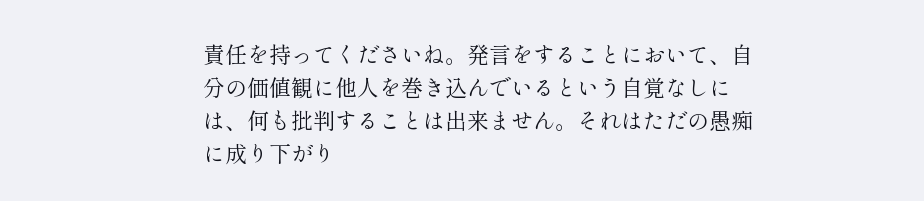責任を持ってくださいね。発言をすることにおいて、自分の価値観に他人を巻き込んでいるという自覚なしには、何も批判することは出来ません。それはただの愚痴に成り下がり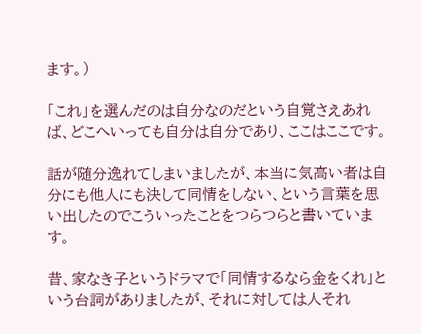ます。)

「これ」を選んだのは自分なのだという自覚さえあれば、どこへいっても自分は自分であり、ここはここです。

話が随分逸れてしまいましたが、本当に気高い者は自分にも他人にも決して同情をしない、という言葉を思い出したのでこういったことをつらつらと書いています。

昔、家なき子というドラマで「同情するなら金をくれ」という台詞がありましたが、それに対しては人それ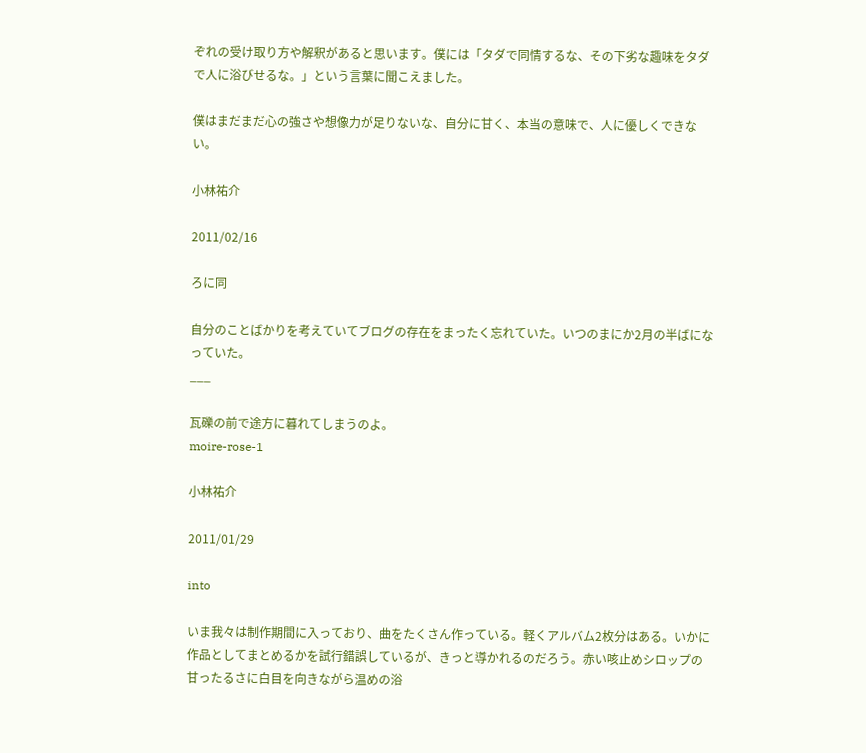ぞれの受け取り方や解釈があると思います。僕には「タダで同情するな、その下劣な趣味をタダで人に浴びせるな。」という言葉に聞こえました。

僕はまだまだ心の強さや想像力が足りないな、自分に甘く、本当の意味で、人に優しくできない。

小林祐介

2011/02/16

ろに同

自分のことばかりを考えていてブログの存在をまったく忘れていた。いつのまにか2月の半ばになっていた。
___

瓦礫の前で途方に暮れてしまうのよ。
moire-rose-1

小林祐介

2011/01/29

into

いま我々は制作期間に入っており、曲をたくさん作っている。軽くアルバム2枚分はある。いかに作品としてまとめるかを試行錯誤しているが、きっと導かれるのだろう。赤い咳止めシロップの甘ったるさに白目を向きながら温めの浴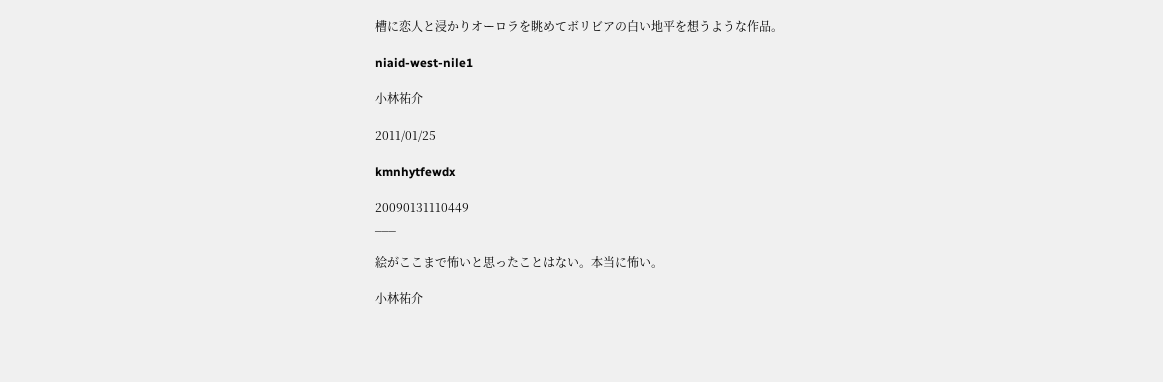槽に恋人と浸かりオーロラを眺めてボリビアの白い地平を想うような作品。

niaid-west-nile1

小林祐介

2011/01/25

kmnhytfewdx

20090131110449
___

絵がここまで怖いと思ったことはない。本当に怖い。

小林祐介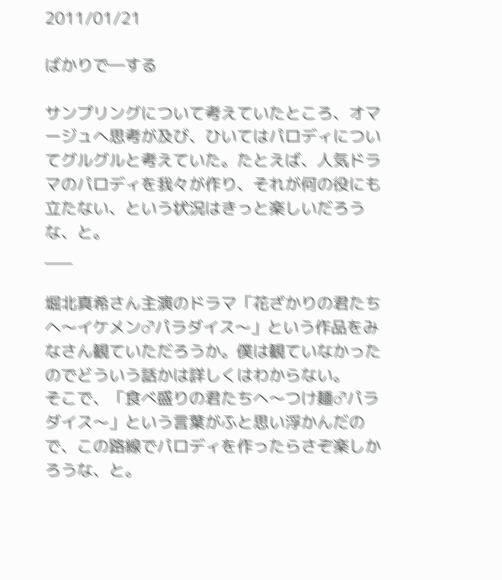2011/01/21

ばかりで―する

サンプリングについて考えていたところ、オマージュへ思考が及び、ひいてはパロディについてグルグルと考えていた。たとえば、人気ドラマのパロディを我々が作り、それが何の役にも立たない、という状況はきっと楽しいだろうな、と。
___

堀北真希さん主演のドラマ「花ざかりの君たちへ〜イケメン♂パラダイス〜」という作品をみなさん観ていただろうか。僕は観ていなかったのでどういう話かは詳しくはわからない。
そこで、「食べ盛りの君たちへ〜つけ麺♂パラダイス〜」という言葉がふと思い浮かんだので、この路線でパロディを作ったらさぞ楽しかろうな、と。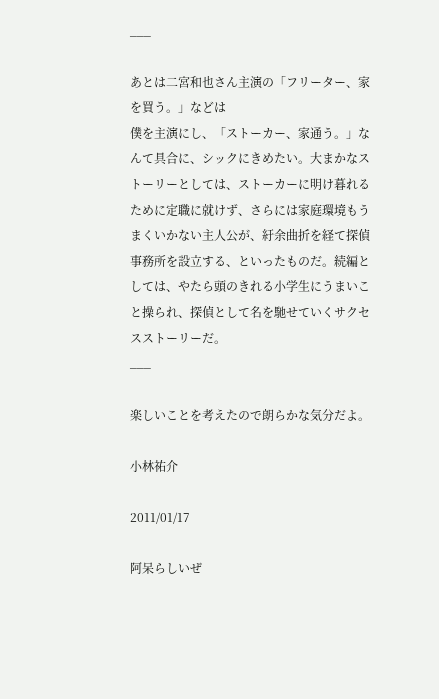___

あとは二宮和也さん主演の「フリーター、家を買う。」などは
僕を主演にし、「ストーカー、家通う。」なんて具合に、シックにきめたい。大まかなストーリーとしては、ストーカーに明け暮れるために定職に就けず、さらには家庭環境もうまくいかない主人公が、紆余曲折を経て探偵事務所を設立する、といったものだ。続編としては、やたら頭のきれる小学生にうまいこと操られ、探偵として名を馳せていくサクセスストーリーだ。
___

楽しいことを考えたので朗らかな気分だよ。

小林祐介

2011/01/17

阿呆らしいぜ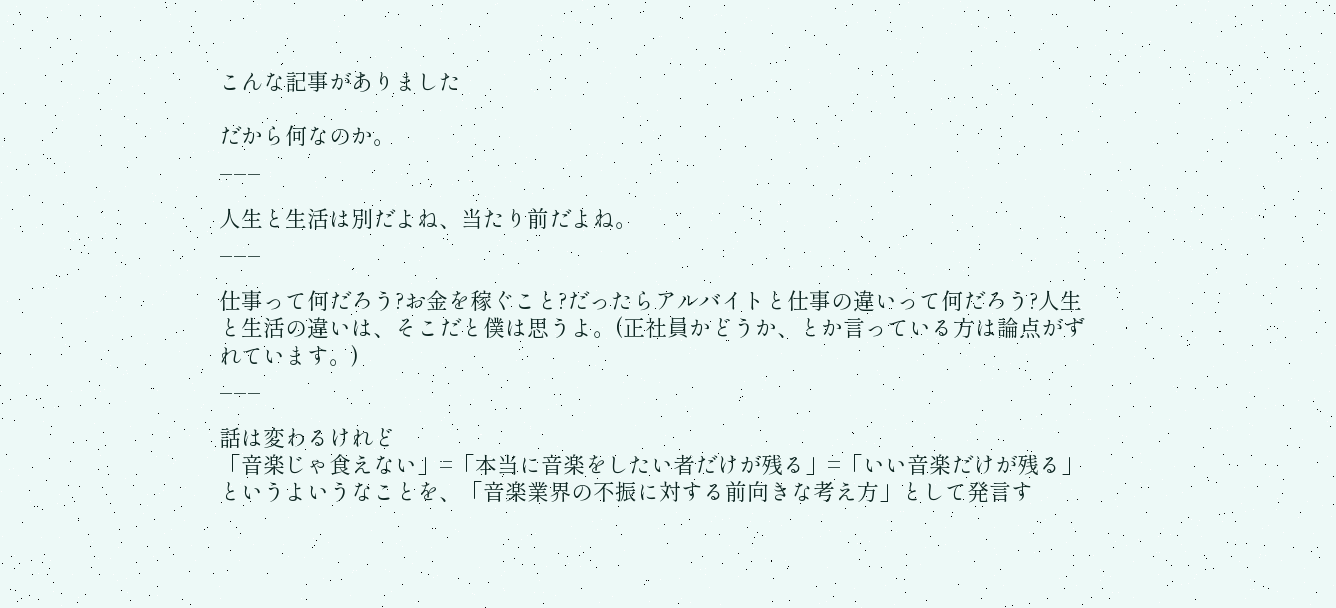こんな記事がありました

だから何なのか。
___

人生と生活は別だよね、当たり前だよね。
___

仕事って何だろう?お金を稼ぐこと?だったらアルバイトと仕事の違いって何だろう?人生と生活の違いは、そこだと僕は思うよ。(正社員かどうか、とか言っている方は論点がずれています。)
___

話は変わるけれど
「音楽じゃ食えない」=「本当に音楽をしたい者だけが残る」=「いい音楽だけが残る」
というよいうなことを、「音楽業界の不振に対する前向きな考え方」として発言す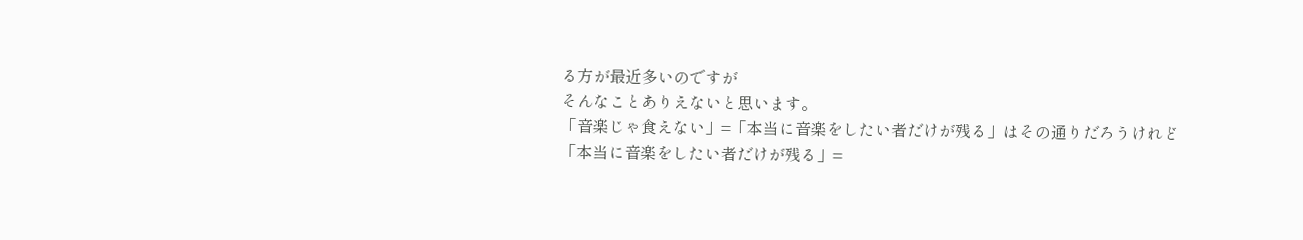る方が最近多いのですが
そんなことありえないと思います。
「音楽じゃ食えない」=「本当に音楽をしたい者だけが残る」はその通りだろうけれど
「本当に音楽をしたい者だけが残る」=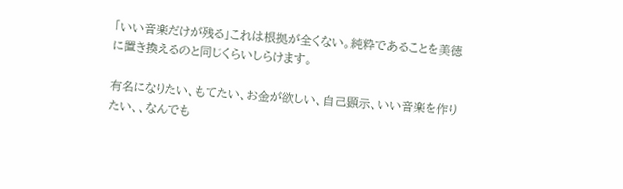「いい音楽だけが残る」これは根拠が全くない。純粋であることを美徳に置き換えるのと同じくらいしらけます。

有名になりたい、もてたい、お金が欲しい、自己顕示、いい音楽を作りたい、、なんでも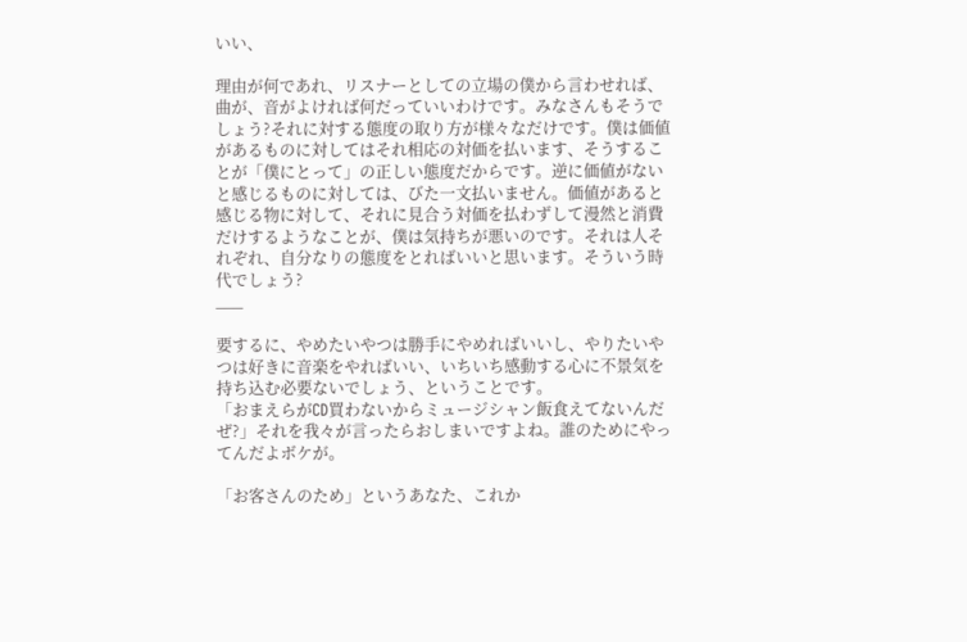いい、

理由が何であれ、リスナーとしての立場の僕から言わせれば、曲が、音がよければ何だっていいわけです。みなさんもそうでしょう?それに対する態度の取り方が様々なだけです。僕は価値があるものに対してはそれ相応の対価を払います、そうすることが「僕にとって」の正しい態度だからです。逆に価値がないと感じるものに対しては、びた一文払いません。価値があると感じる物に対して、それに見合う対価を払わずして漫然と消費だけするようなことが、僕は気持ちが悪いのです。それは人それぞれ、自分なりの態度をとればいいと思います。そういう時代でしょう?
___

要するに、やめたいやつは勝手にやめればいいし、やりたいやつは好きに音楽をやればいい、いちいち感動する心に不景気を持ち込む必要ないでしょう、ということです。
「おまえらがCD買わないからミュージシャン飯食えてないんだぜ?」それを我々が言ったらおしまいですよね。誰のためにやってんだよボケが。

「お客さんのため」というあなた、これか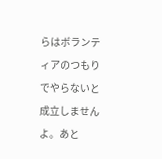らはボランティアのつもりでやらないと成立しませんよ。あと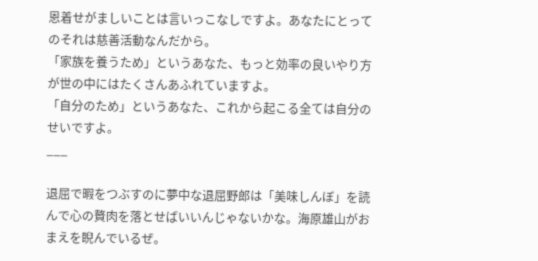恩着せがましいことは言いっこなしですよ。あなたにとってのそれは慈善活動なんだから。
「家族を養うため」というあなた、もっと効率の良いやり方が世の中にはたくさんあふれていますよ。
「自分のため」というあなた、これから起こる全ては自分のせいですよ。
___

退屈で暇をつぶすのに夢中な退屈野郎は「美味しんぼ」を読んで心の贅肉を落とせばいいんじゃないかな。海原雄山がおまえを睨んでいるぜ。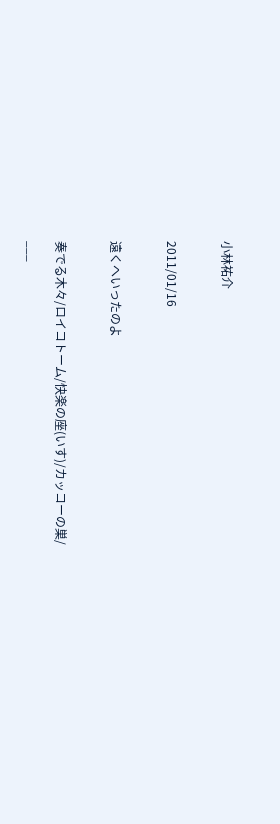小林祐介

2011/01/16

遠くへいったのよ

奏でる木々/ロイコトーム/快楽の座(いす)/カッコーの巣/
___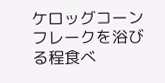ケロッグコーンフレークを浴びる程食べ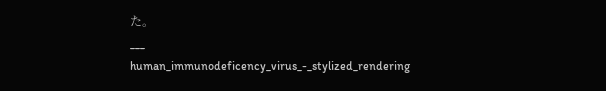た。
___
human_immunodeficency_virus_-_stylized_rendering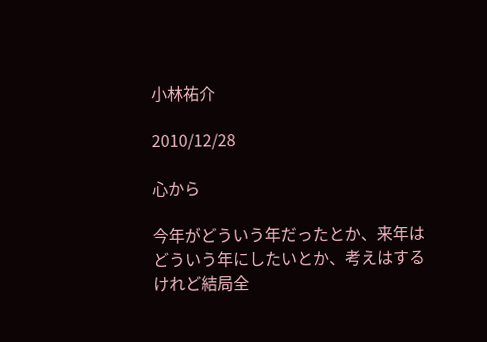小林祐介

2010/12/28

心から

今年がどういう年だったとか、来年はどういう年にしたいとか、考えはするけれど結局全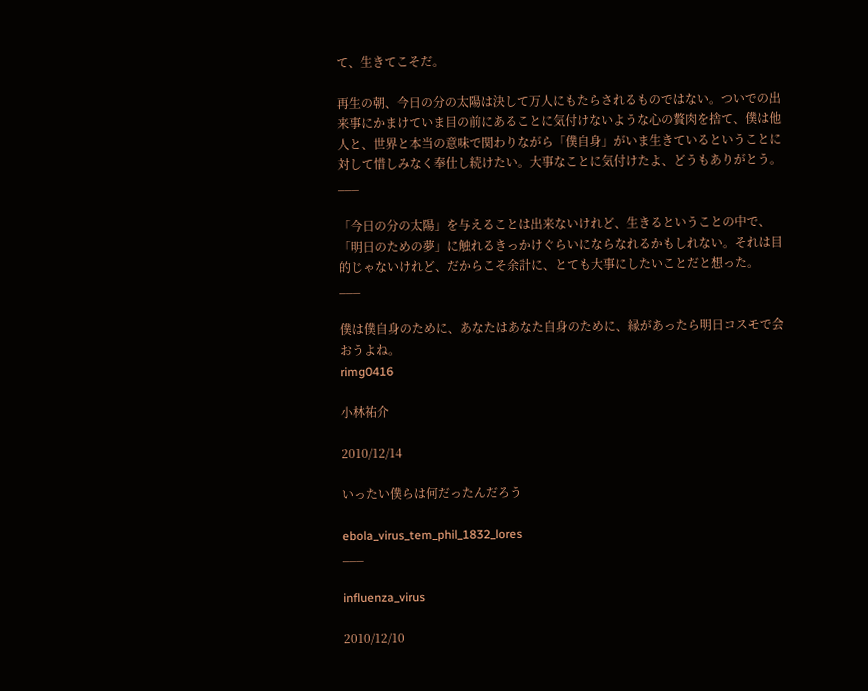て、生きてこそだ。

再生の朝、今日の分の太陽は決して万人にもたらされるものではない。ついでの出来事にかまけていま目の前にあることに気付けないような心の贅肉を捨て、僕は他人と、世界と本当の意味で関わりながら「僕自身」がいま生きているということに対して惜しみなく奉仕し続けたい。大事なことに気付けたよ、どうもありがとう。
___

「今日の分の太陽」を与えることは出来ないけれど、生きるということの中で、「明日のための夢」に触れるきっかけぐらいにならなれるかもしれない。それは目的じゃないけれど、だからこそ余計に、とても大事にしたいことだと想った。
___

僕は僕自身のために、あなたはあなた自身のために、縁があったら明日コスモで会おうよね。
rimg0416

小林祐介

2010/12/14

いったい僕らは何だったんだろう

ebola_virus_tem_phil_1832_lores
___

influenza_virus

2010/12/10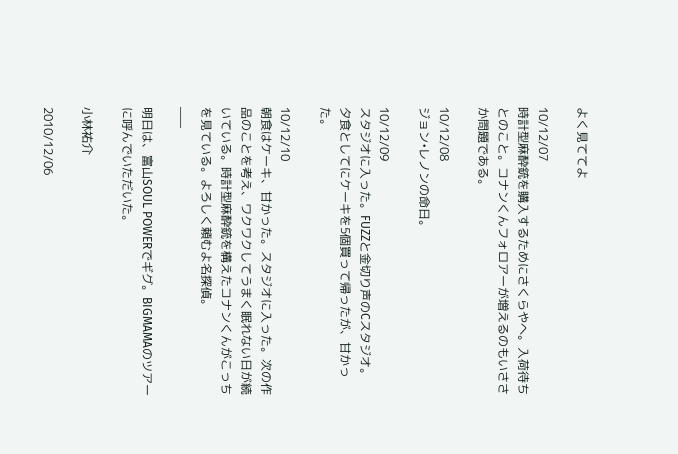よく見ててよ

10/12/07
時計型麻酔銃を購入するためにさくらやへ。入荷待ちとのこと。コナンくんフォロアーが増えるのもいささか問題である。

10/12/08
ジョン•レノンの命日。

10/12/09
スタジオに入った。FUZZと金切り声のCスタジオ。
夕食としてにケーキを5個買って帰ったが、甘かった。

10/12/10
朝食はケーキ、甘かった。スタジオに入った。次の作品のことを考え、ワクワクしてうまく眠れない日が続いている。時計型麻酔銃を構えたコナンくんがこっちを見ている。よろしく頼むよ名探偵。
___

明日は、富山SOUL POWERでギグ。BIGMAMAのツアーに呼んでいただいた。

小林祐介

2010/12/06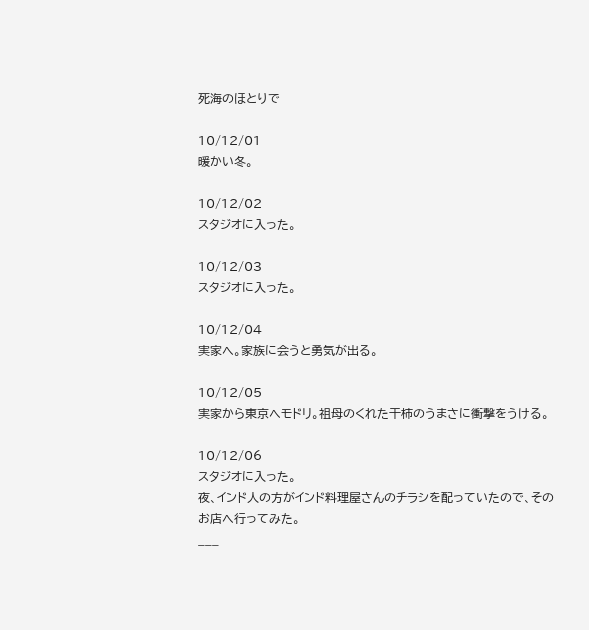死海のほとりで

10/12/01
暖かい冬。

10/12/02
スタジオに入った。

10/12/03
スタジオに入った。

10/12/04
実家へ。家族に会うと勇気が出る。

10/12/05
実家から東京へモドリ。祖母のくれた干柿のうまさに衝撃をうける。

10/12/06
スタジオに入った。
夜、インド人の方がインド料理屋さんのチラシを配っていたので、そのお店へ行ってみた。
___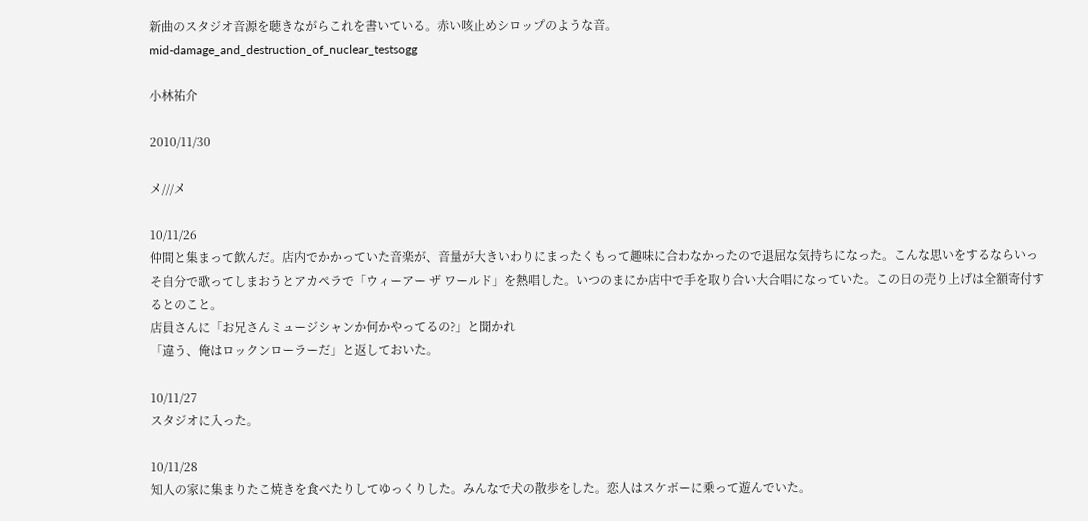新曲のスタジオ音源を聴きながらこれを書いている。赤い咳止めシロップのような音。
mid-damage_and_destruction_of_nuclear_testsogg

小林祐介

2010/11/30

メ///メ

10/11/26
仲間と集まって飲んだ。店内でかかっていた音楽が、音量が大きいわりにまったくもって趣味に合わなかったので退屈な気持ちになった。こんな思いをするならいっそ自分で歌ってしまおうとアカペラで「ウィーアー ザ ワールド」を熱唱した。いつのまにか店中で手を取り合い大合唱になっていた。この日の売り上げは全額寄付するとのこと。
店員さんに「お兄さんミュージシャンか何かやってるの?」と聞かれ
「違う、俺はロックンローラーだ」と返しておいた。

10/11/27
スタジオに入った。

10/11/28
知人の家に集まりたこ焼きを食べたりしてゆっくりした。みんなで犬の散歩をした。恋人はスケボーに乗って遊んでいた。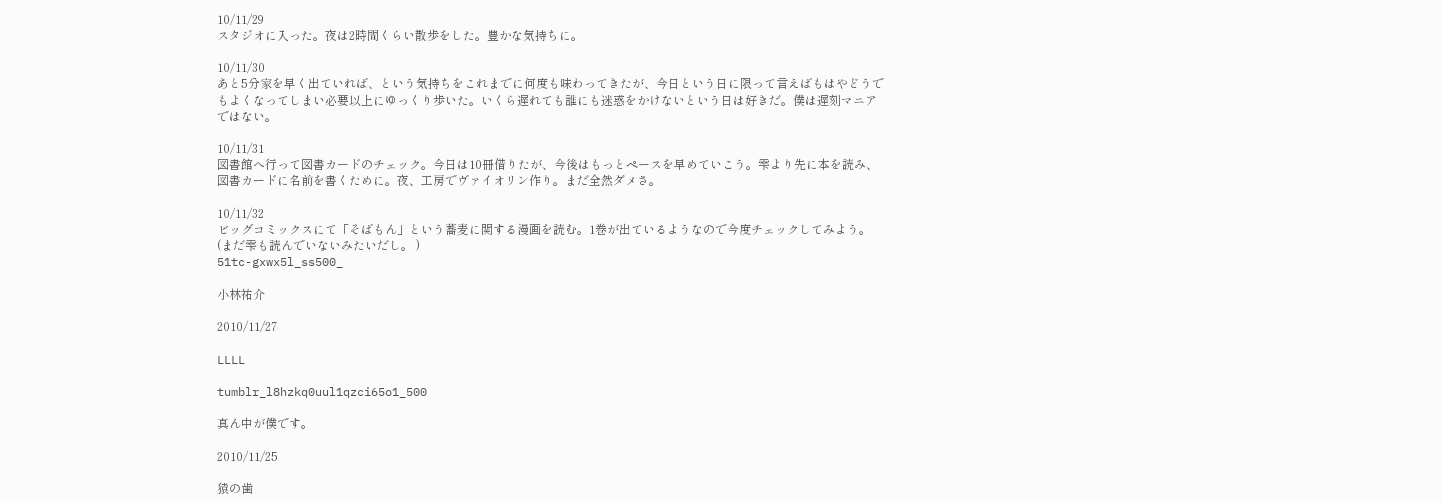10/11/29
スタジオに入った。夜は2時間くらい散歩をした。豊かな気持ちに。

10/11/30
あと5分家を早く出ていれば、という気持ちをこれまでに何度も味わってきたが、今日という日に限って言えばもはやどうでもよくなってしまい必要以上にゆっくり歩いた。いくら遅れても誰にも迷惑をかけないという日は好きだ。僕は遅刻マニアではない。

10/11/31
図書館へ行って図書カードのチェック。今日は10冊借りたが、今後はもっとペースを早めていこう。雫より先に本を読み、図書カードに名前を書くために。夜、工房でヴァイオリン作り。まだ全然ダメさ。

10/11/32
ビッグコミックスにて「そばもん」という蕎麦に関する漫画を読む。1巻が出ているようなので今度チェックしてみよう。(まだ雫も読んでいないみたいだし。 )
51tc-gxwx5l_ss500_

小林祐介

2010/11/27

LLLL

tumblr_l8hzkq0uul1qzci65o1_500

真ん中が僕です。

2010/11/25

猿の歯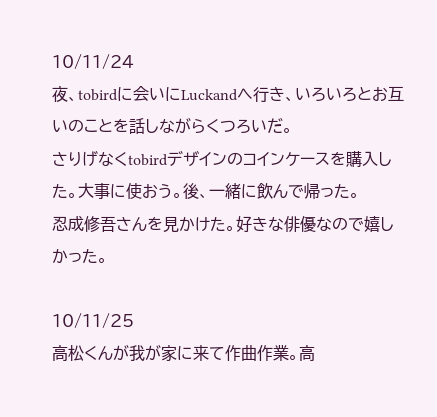10/11/24
夜、tobirdに会いにLuckandへ行き、いろいろとお互いのことを話しながらくつろいだ。
さりげなくtobirdデザインのコインケースを購入した。大事に使おう。後、一緒に飲んで帰った。
忍成修吾さんを見かけた。好きな俳優なので嬉しかった。

10/11/25
高松くんが我が家に来て作曲作業。高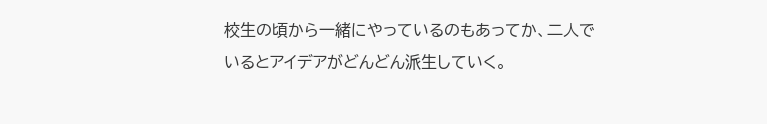校生の頃から一緒にやっているのもあってか、二人でいるとアイデアがどんどん派生していく。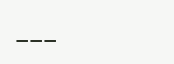___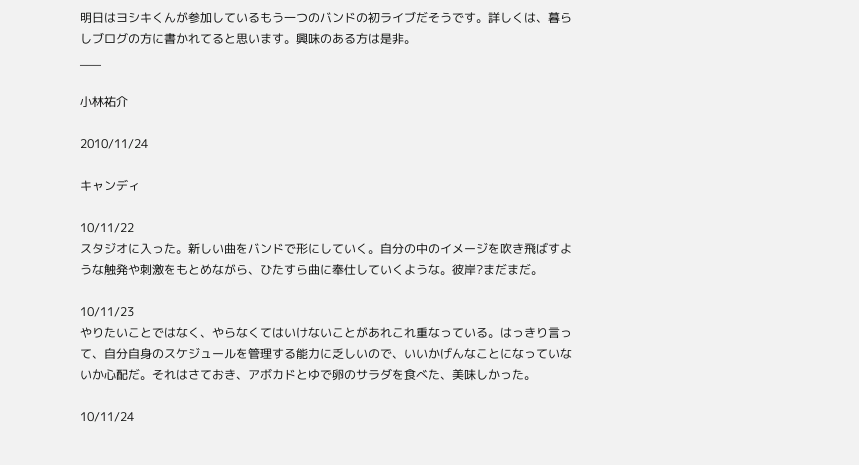明日はヨシキくんが参加しているもう一つのバンドの初ライブだそうです。詳しくは、暮らしブログの方に書かれてると思います。興味のある方は是非。
___

小林祐介

2010/11/24

キャンディ

10/11/22
スタジオに入った。新しい曲をバンドで形にしていく。自分の中のイメージを吹き飛ばすような触発や刺激をもとめながら、ひたすら曲に奉仕していくような。彼岸?まだまだ。

10/11/23
やりたいことではなく、やらなくてはいけないことがあれこれ重なっている。はっきり言って、自分自身のスケジュールを管理する能力に乏しいので、いいかげんなことになっていないか心配だ。それはさておき、アボカドとゆで卵のサラダを食べた、美味しかった。

10/11/24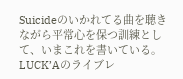Suicideのいかれてる曲を聴きながら平常心を保つ訓練として、いまこれを書いている。LUCK’Aのライブレ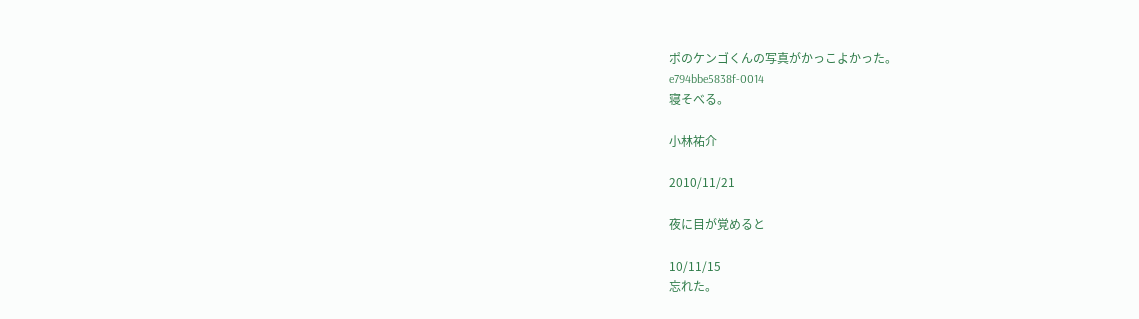ポのケンゴくんの写真がかっこよかった。
e794bbe5838f-0014
寝そべる。

小林祐介

2010/11/21

夜に目が覚めると

10/11/15
忘れた。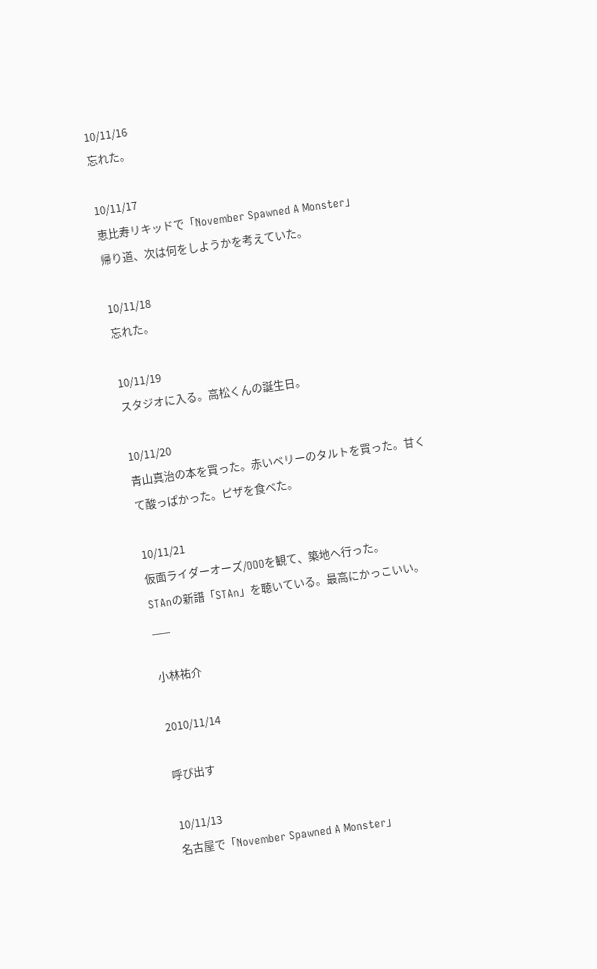10/11/16
忘れた。

10/11/17
恵比寿リキッドで「November Spawned A Monster」
帰り道、次は何をしようかを考えていた。

10/11/18
忘れた。

10/11/19
スタジオに入る。高松くんの誕生日。

10/11/20
青山真治の本を買った。赤いベリーのタルトを買った。甘くて酸っぱかった。ピザを食べた。

10/11/21
仮面ライダーオーズ/OOOを観て、築地へ行った。
STAnの新譜「STAn」を聴いている。最高にかっこいい。
___

小林祐介

2010/11/14

呼び出す

10/11/13
名古屋で「November Spawned A Monster」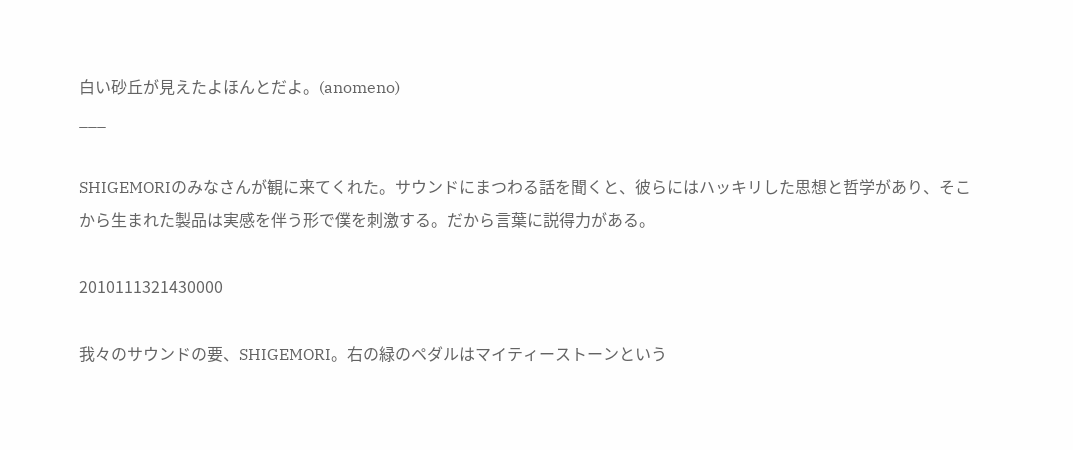白い砂丘が見えたよほんとだよ。(anomeno)
___

SHIGEMORIのみなさんが観に来てくれた。サウンドにまつわる話を聞くと、彼らにはハッキリした思想と哲学があり、そこから生まれた製品は実感を伴う形で僕を刺激する。だから言葉に説得力がある。

2010111321430000

我々のサウンドの要、SHIGEMORI。右の緑のペダルはマイティーストーンという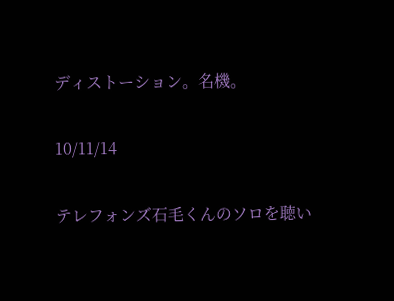ディストーション。名機。

10/11/14

テレフォンズ石毛くんのソロを聴い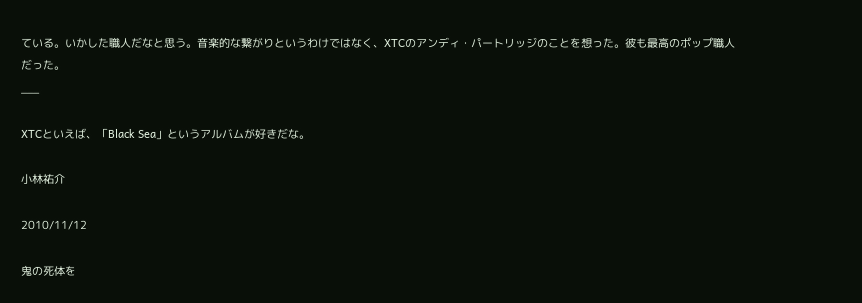ている。いかした職人だなと思う。音楽的な繋がりというわけではなく、XTCのアンディ・パートリッジのことを想った。彼も最高のポップ職人だった。
___

XTCといえば、「Black Sea」というアルバムが好きだな。

小林祐介

2010/11/12

鬼の死体を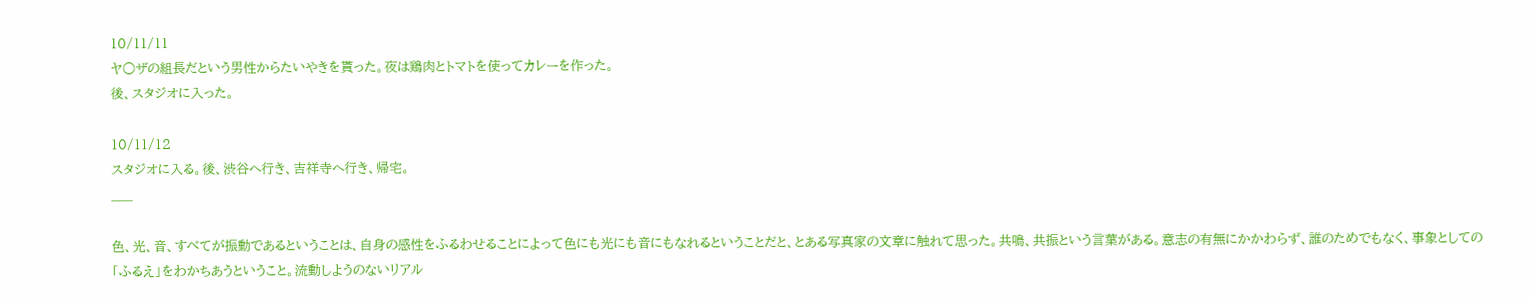10/11/11
ヤ○ザの組長だという男性からたいやきを貰った。夜は鶏肉とトマトを使ってカレーを作った。
後、スタジオに入った。

10/11/12
スタジオに入る。後、渋谷へ行き、吉祥寺へ行き、帰宅。
___

色、光、音、すべてが振動であるということは、自身の感性をふるわせることによって色にも光にも音にもなれるということだと、とある写真家の文章に触れて思った。共鳴、共振という言葉がある。意志の有無にかかわらず、誰のためでもなく、事象としての「ふるえ」をわかちあうということ。流動しようのないリアル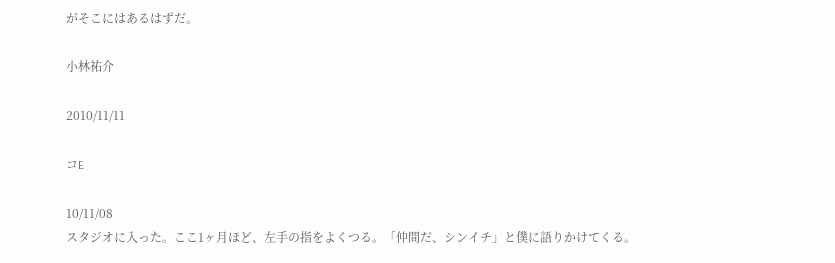がそこにはあるはずだ。

小林祐介

2010/11/11

コE

10/11/08
スタジオに入った。ここ1ヶ月ほど、左手の指をよくつる。「仲間だ、シンイチ」と僕に語りかけてくる。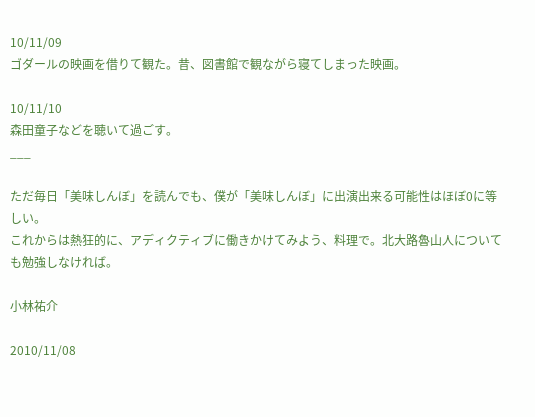10/11/09
ゴダールの映画を借りて観た。昔、図書館で観ながら寝てしまった映画。

10/11/10
森田童子などを聴いて過ごす。
___

ただ毎日「美味しんぼ」を読んでも、僕が「美味しんぼ」に出演出来る可能性はほぼ0に等しい。
これからは熱狂的に、アディクティブに働きかけてみよう、料理で。北大路魯山人についても勉強しなければ。

小林祐介

2010/11/08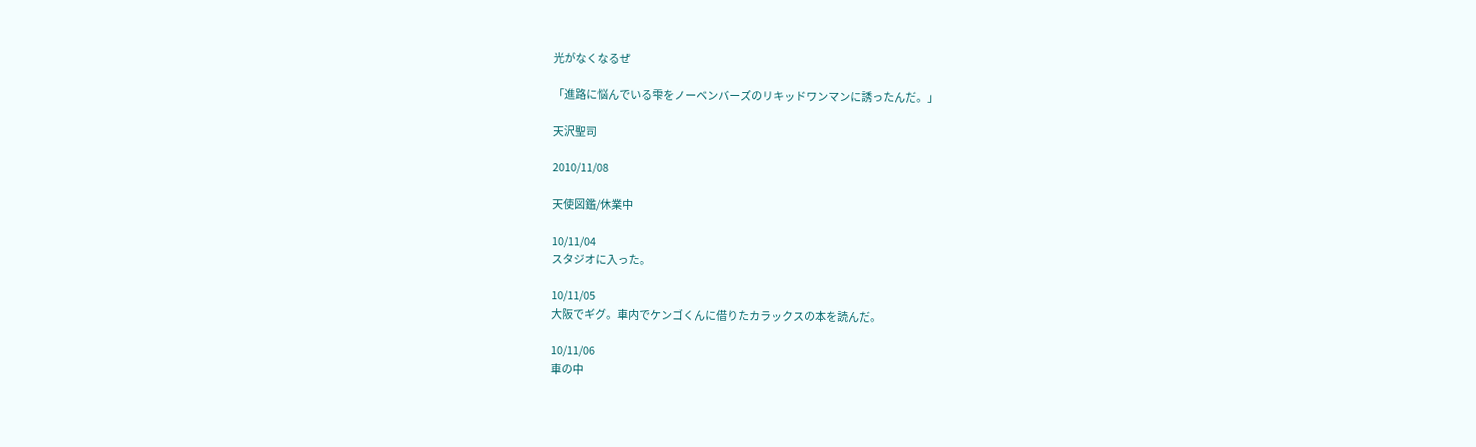光がなくなるぜ

「進路に悩んでいる雫をノーベンバーズのリキッドワンマンに誘ったんだ。」

天沢聖司

2010/11/08

天使図鑑/休業中

10/11/04
スタジオに入った。

10/11/05
大阪でギグ。車内でケンゴくんに借りたカラックスの本を読んだ。

10/11/06
車の中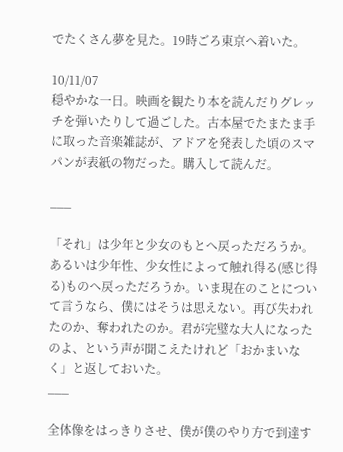でたくさん夢を見た。19時ごろ東京へ着いた。

10/11/07
穏やかな一日。映画を観たり本を読んだりグレッチを弾いたりして過ごした。古本屋でたまたま手に取った音楽雑誌が、アドアを発表した頃のスマパンが表紙の物だった。購入して読んだ。

___

「それ」は少年と少女のもとへ戻っただろうか。あるいは少年性、少女性によって触れ得る(感じ得る)ものへ戻っただろうか。いま現在のことについて言うなら、僕にはそうは思えない。再び失われたのか、奪われたのか。君が完璧な大人になったのよ、という声が聞こえたけれど「おかまいなく」と返しておいた。
___

全体像をはっきりさせ、僕が僕のやり方で到達す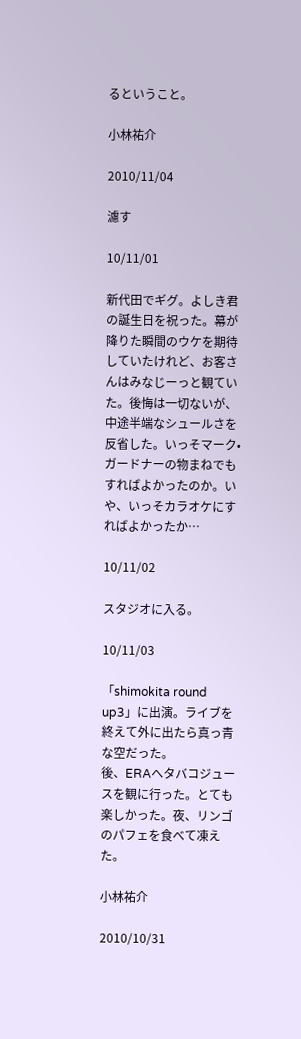るということ。

小林祐介

2010/11/04

濾す

10/11/01

新代田でギグ。よしき君の誕生日を祝った。幕が降りた瞬間のウケを期待していたけれど、お客さんはみなじーっと観ていた。後悔は一切ないが、中途半端なシュールさを反省した。いっそマーク•ガードナーの物まねでもすればよかったのか。いや、いっそカラオケにすればよかったか…

10/11/02

スタジオに入る。

10/11/03

「shimokita round up3」に出演。ライブを終えて外に出たら真っ青な空だった。
後、ERAへタバコジュースを観に行った。とても楽しかった。夜、リンゴのパフェを食べて凍えた。

小林祐介

2010/10/31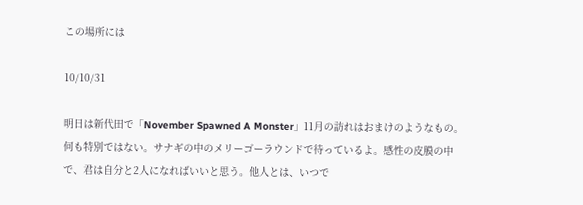この場所には

10/10/31

明日は新代田で「November Spawned A Monster」11月の訪れはおまけのようなもの。何も特別ではない。サナギの中のメリーゴーラウンドで待っているよ。感性の皮膜の中で、君は自分と2人になればいいと思う。他人とは、いつで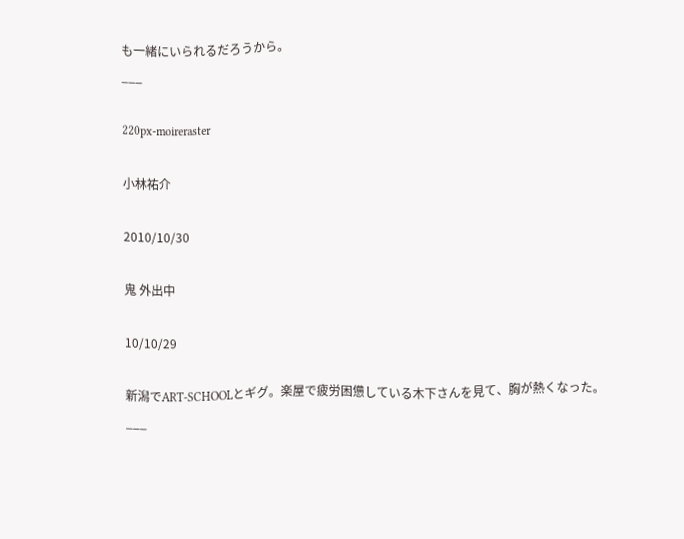も一緒にいられるだろうから。
___

220px-moireraster

小林祐介

2010/10/30

鬼 外出中

10/10/29

新潟でART-SCHOOLとギグ。楽屋で疲労困憊している木下さんを見て、胸が熱くなった。
___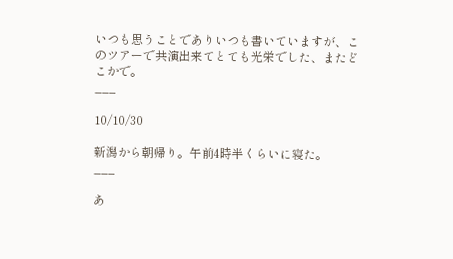いつも思うことでありいつも書いていますが、このツアーで共演出来てとても光栄でした、またどこかで。
___

10/10/30

新潟から朝帰り。午前4時半くらいに寝た。
___

あ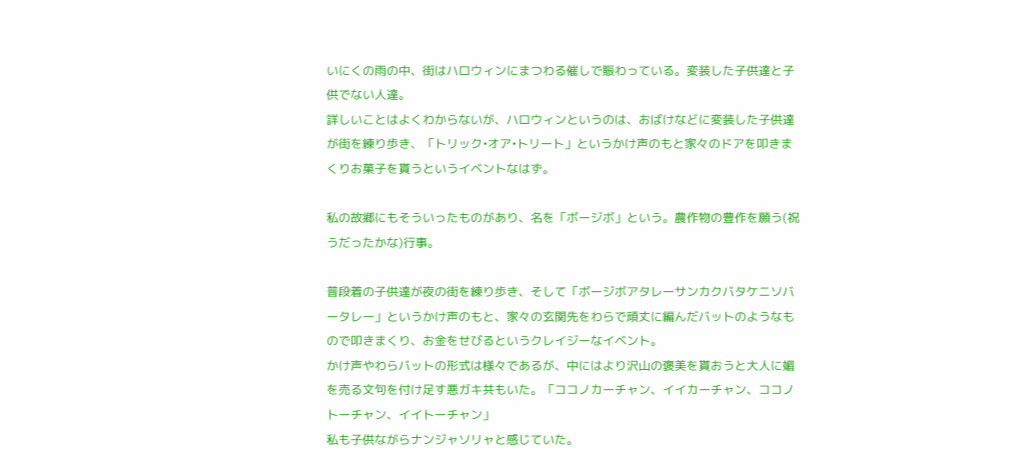いにくの雨の中、街はハロウィンにまつわる催しで賑わっている。変装した子供達と子供でない人達。
詳しいことはよくわからないが、ハロウィンというのは、おばけなどに変装した子供達が街を練り歩き、「トリック•オア•トリート」というかけ声のもと家々のドアを叩きまくりお菓子を貰うというイベントなはず。

私の故郷にもそういったものがあり、名を「ボージボ」という。農作物の豊作を願う(祝うだったかな)行事。

普段着の子供達が夜の街を練り歩き、そして「ボージボアタレーサンカクバタケニソバータレー」というかけ声のもと、家々の玄関先をわらで頑丈に編んだバットのようなもので叩きまくり、お金をせびるというクレイジーなイベント。
かけ声やわらバットの形式は様々であるが、中にはより沢山の褒美を貰おうと大人に媚を売る文句を付け足す悪ガキ共もいた。「ココノカーチャン、イイカーチャン、ココノトーチャン、イイトーチャン」
私も子供ながらナンジャソリャと感じていた。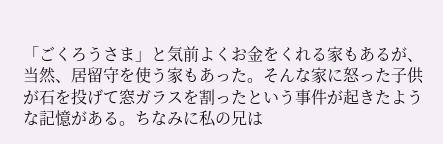「ごくろうさま」と気前よくお金をくれる家もあるが、当然、居留守を使う家もあった。そんな家に怒った子供が石を投げて窓ガラスを割ったという事件が起きたような記憶がある。ちなみに私の兄は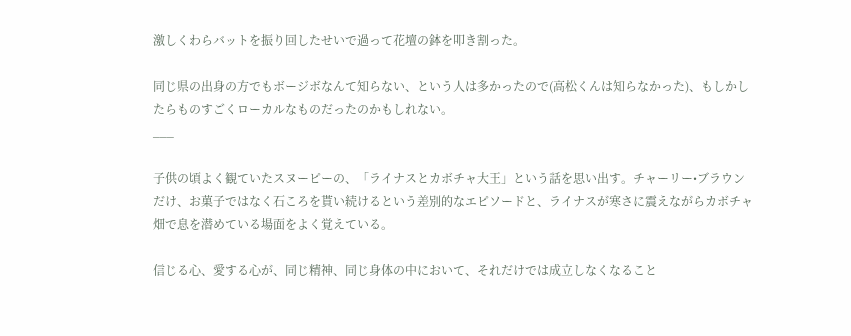激しくわらバットを振り回したせいで過って花壇の鉢を叩き割った。

同じ県の出身の方でもボージボなんて知らない、という人は多かったので(高松くんは知らなかった)、もしかしたらものすごくローカルなものだったのかもしれない。
___

子供の頃よく観ていたスヌーピーの、「ライナスとカボチャ大王」という話を思い出す。チャーリー•ブラウンだけ、お菓子ではなく石ころを貰い続けるという差別的なエピソードと、ライナスが寒さに震えながらカボチャ畑で息を潜めている場面をよく覚えている。

信じる心、愛する心が、同じ精神、同じ身体の中において、それだけでは成立しなくなること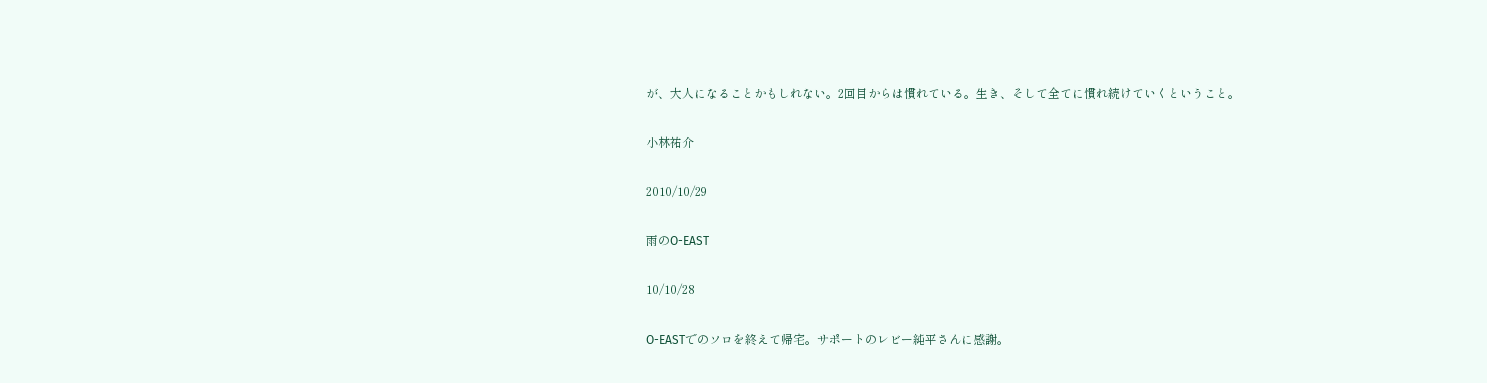が、大人になることかもしれない。2回目からは慣れている。生き、そして全てに慣れ続けていくということ。

小林祐介

2010/10/29

雨のO-EAST

10/10/28

O-EASTでのソロを終えて帰宅。サポートのレビー純平さんに感謝。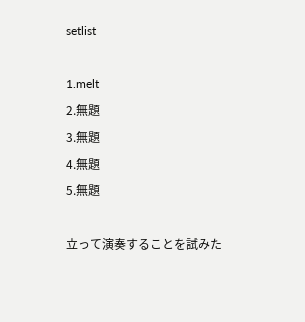setlist

1.melt
2.無題
3.無題
4.無題
5.無題

立って演奏することを試みた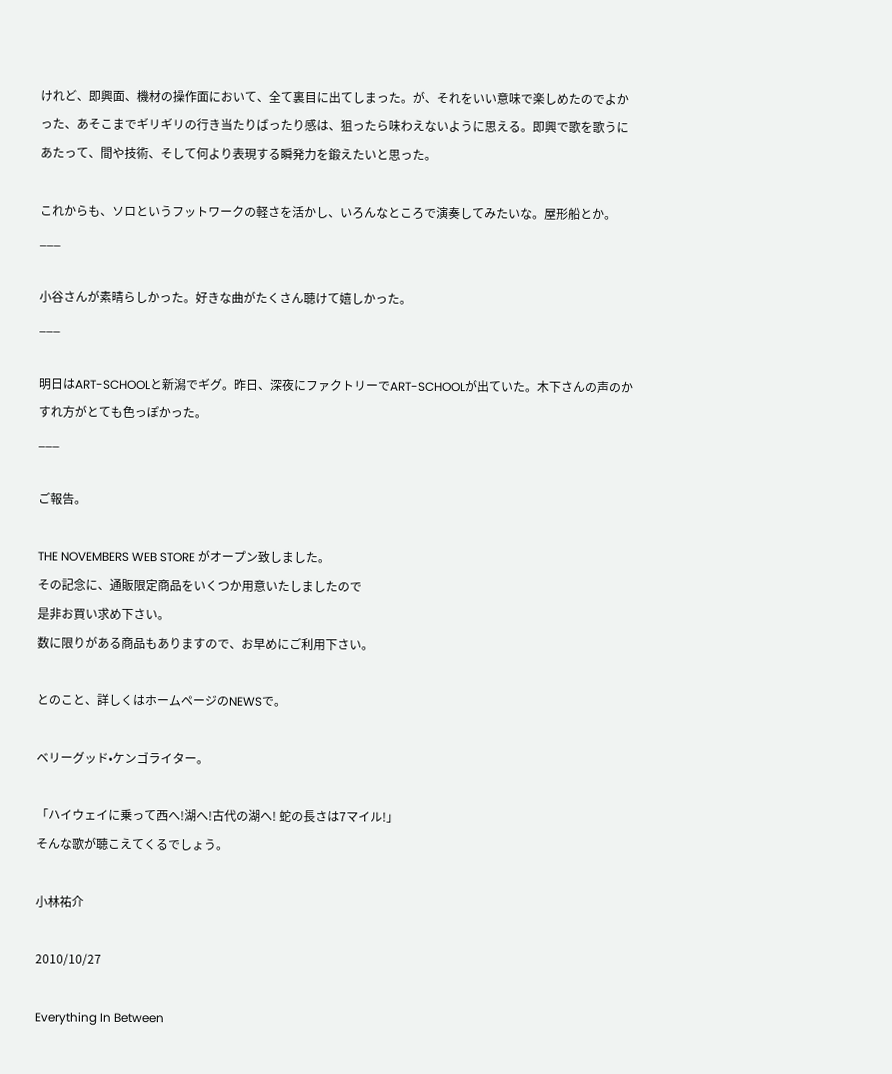けれど、即興面、機材の操作面において、全て裏目に出てしまった。が、それをいい意味で楽しめたのでよかった、あそこまでギリギリの行き当たりばったり感は、狙ったら味わえないように思える。即興で歌を歌うにあたって、間や技術、そして何より表現する瞬発力を鍛えたいと思った。

これからも、ソロというフットワークの軽さを活かし、いろんなところで演奏してみたいな。屋形船とか。
___

小谷さんが素晴らしかった。好きな曲がたくさん聴けて嬉しかった。
___

明日はART-SCHOOLと新潟でギグ。昨日、深夜にファクトリーでART-SCHOOLが出ていた。木下さんの声のかすれ方がとても色っぽかった。
___

ご報告。

THE NOVEMBERS WEB STORE がオープン致しました。
その記念に、通販限定商品をいくつか用意いたしましたので
是非お買い求め下さい。
数に限りがある商品もありますので、お早めにご利用下さい。

とのこと、詳しくはホームページのNEWSで。

ベリーグッド•ケンゴライター。

「ハイウェイに乗って西へ!湖へ!古代の湖へ! 蛇の長さは7マイル!」
そんな歌が聴こえてくるでしょう。

小林祐介

2010/10/27

Everything In Between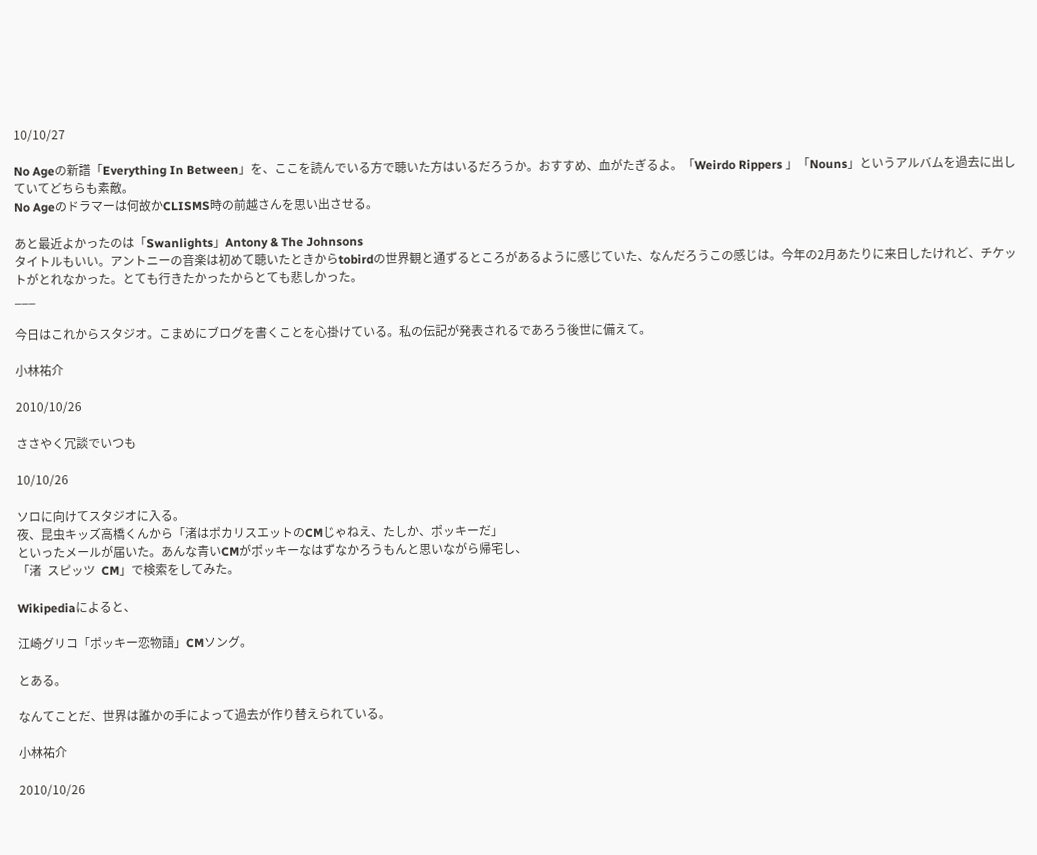10/10/27

No Ageの新譜「Everything In Between」を、ここを読んでいる方で聴いた方はいるだろうか。おすすめ、血がたぎるよ。「Weirdo Rippers 」「Nouns」というアルバムを過去に出していてどちらも素敵。
No Ageのドラマーは何故かCLISMS時の前越さんを思い出させる。

あと最近よかったのは「Swanlights」Antony & The Johnsons
タイトルもいい。アントニーの音楽は初めて聴いたときからtobirdの世界観と通ずるところがあるように感じていた、なんだろうこの感じは。今年の2月あたりに来日したけれど、チケットがとれなかった。とても行きたかったからとても悲しかった。
___

今日はこれからスタジオ。こまめにブログを書くことを心掛けている。私の伝記が発表されるであろう後世に備えて。

小林祐介

2010/10/26

ささやく冗談でいつも

10/10/26

ソロに向けてスタジオに入る。
夜、昆虫キッズ高橋くんから「渚はポカリスエットのCMじゃねえ、たしか、ポッキーだ」
といったメールが届いた。あんな青いCMがポッキーなはずなかろうもんと思いながら帰宅し、
「渚  スピッツ  CM」で検索をしてみた。

Wikipediaによると、

江崎グリコ「ポッキー恋物語」CMソング。

とある。

なんてことだ、世界は誰かの手によって過去が作り替えられている。

小林祐介

2010/10/26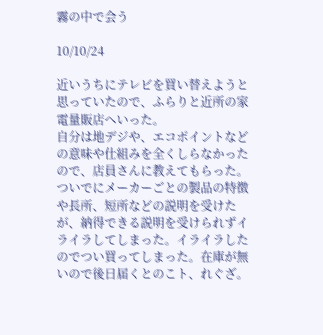霧の中で会う

10/10/24

近いうちにテレビを買い替えようと思っていたので、ふらりと近所の家電量販店へいった。
自分は地デジや、エコポイントなどの意味や仕組みを全くしらなかったので、店員さんに教えてもらった。
ついでにメーカーごとの製品の特徴や長所、短所などの説明を受けたが、納得できる説明を受けられずイライラしてしまった。イライラしたのでつい買ってしまった。在庫が無いので後日届くとのこト、れぐざ。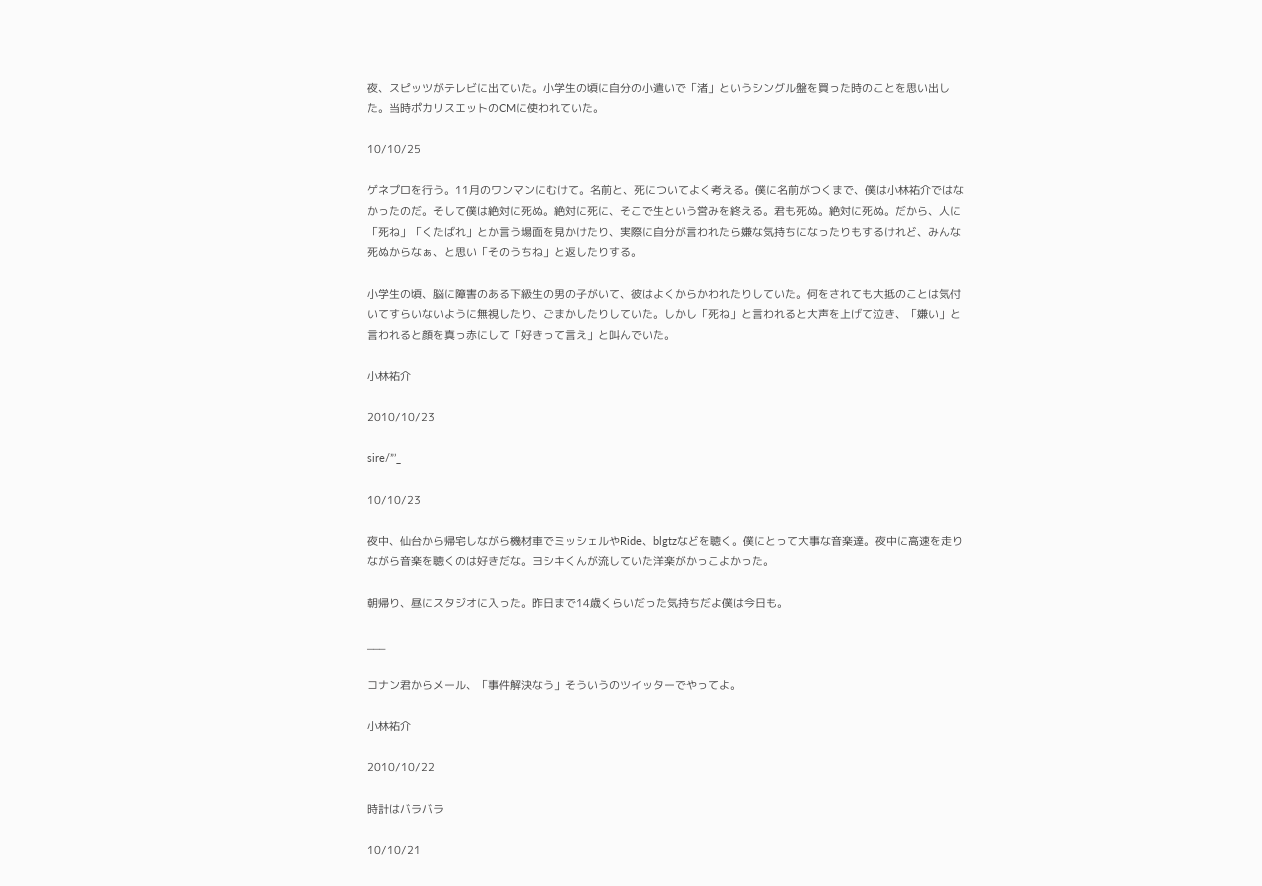夜、スピッツがテレビに出ていた。小学生の頃に自分の小遣いで「渚」というシングル盤を買った時のことを思い出した。当時ポカリスエットのCMに使われていた。

10/10/25

ゲネプロを行う。11月のワンマンにむけて。名前と、死についてよく考える。僕に名前がつくまで、僕は小林祐介ではなかったのだ。そして僕は絶対に死ぬ。絶対に死に、そこで生という営みを終える。君も死ぬ。絶対に死ぬ。だから、人に「死ね」「くたばれ」とか言う場面を見かけたり、実際に自分が言われたら嫌な気持ちになったりもするけれど、みんな死ぬからなぁ、と思い「そのうちね」と返したりする。

小学生の頃、脳に障害のある下級生の男の子がいて、彼はよくからかわれたりしていた。何をされても大抵のことは気付いてすらいないように無視したり、ごまかしたりしていた。しかし「死ね」と言われると大声を上げて泣き、「嫌い」と言われると顔を真っ赤にして「好きって言え」と叫んでいた。

小林祐介

2010/10/23

sire/”’_

10/10/23

夜中、仙台から帰宅しながら機材車でミッシェルやRide、blgtzなどを聴く。僕にとって大事な音楽達。夜中に高速を走りながら音楽を聴くのは好きだな。ヨシキくんが流していた洋楽がかっこよかった。

朝帰り、昼にスタジオに入った。昨日まで14歳くらいだった気持ちだよ僕は今日も。

___

コナン君からメール、「事件解決なう」そういうのツイッターでやってよ。

小林祐介

2010/10/22

時計はバラバラ

10/10/21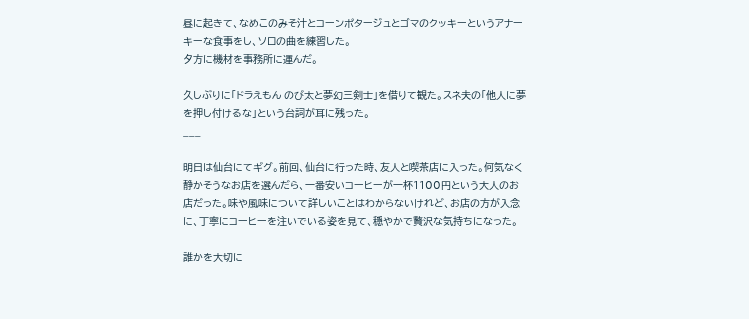昼に起きて、なめこのみそ汁とコーンポタージュとゴマのクッキーというアナーキーな食事をし、ソロの曲を練習した。
夕方に機材を事務所に運んだ。

久しぶりに「ドラえもん のび太と夢幻三剣士」を借りて観た。スネ夫の「他人に夢を押し付けるな」という台詞が耳に残った。
___

明日は仙台にてギグ。前回、仙台に行った時、友人と喫茶店に入った。何気なく静かそうなお店を選んだら、一番安いコーヒーが一杯1100円という大人のお店だった。味や風味について詳しいことはわからないけれど、お店の方が入念に、丁寧にコーヒーを注いでいる姿を見て、穏やかで贅沢な気持ちになった。

誰かを大切に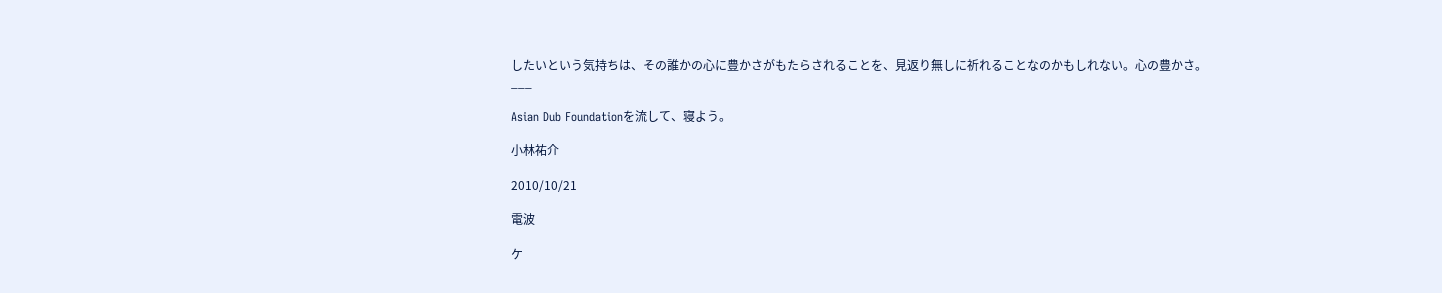したいという気持ちは、その誰かの心に豊かさがもたらされることを、見返り無しに祈れることなのかもしれない。心の豊かさ。
___

Asian Dub Foundationを流して、寝よう。

小林祐介

2010/10/21

電波

ケ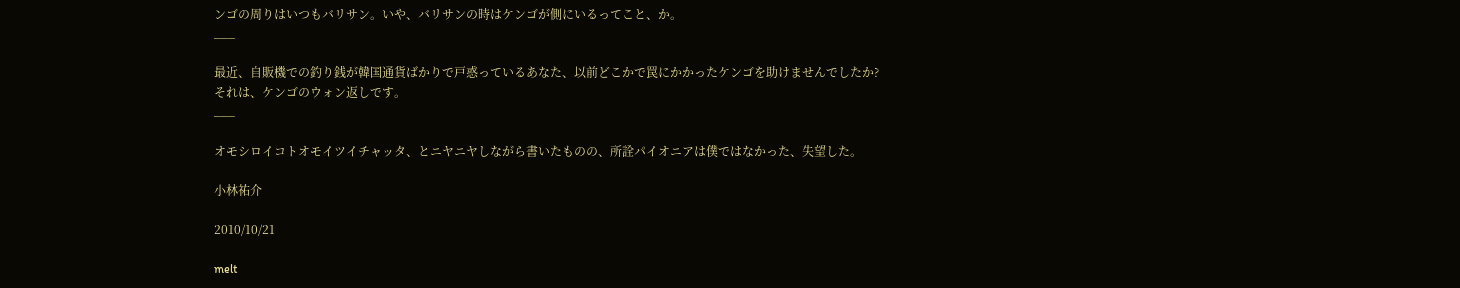ンゴの周りはいつもバリサン。いや、バリサンの時はケンゴが側にいるってこと、か。
___

最近、自販機での釣り銭が韓国通貨ばかりで戸惑っているあなた、以前どこかで罠にかかったケンゴを助けませんでしたか?
それは、ケンゴのウォン返しです。
___

オモシロイコトオモイツイチャッタ、とニヤニヤしながら書いたものの、所詮パイオニアは僕ではなかった、失望した。

小林祐介

2010/10/21

melt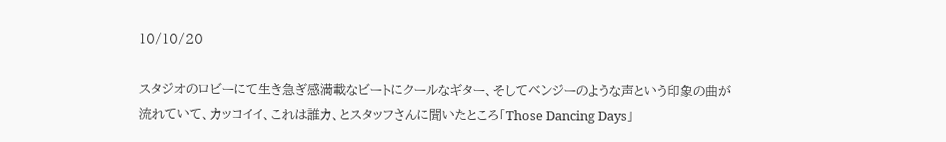10/10/20

スタジオのロビーにて生き急ぎ感満載なビートにクールなギター、そしてベンジーのような声という印象の曲が流れていて、カッコイイ、これは誰カ、とスタッフさんに聞いたところ「Those Dancing Days」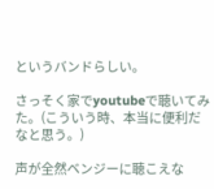というバンドらしい。

さっそく家でyoutubeで聴いてみた。(こういう時、本当に便利だなと思う。)

声が全然ベンジーに聴こえな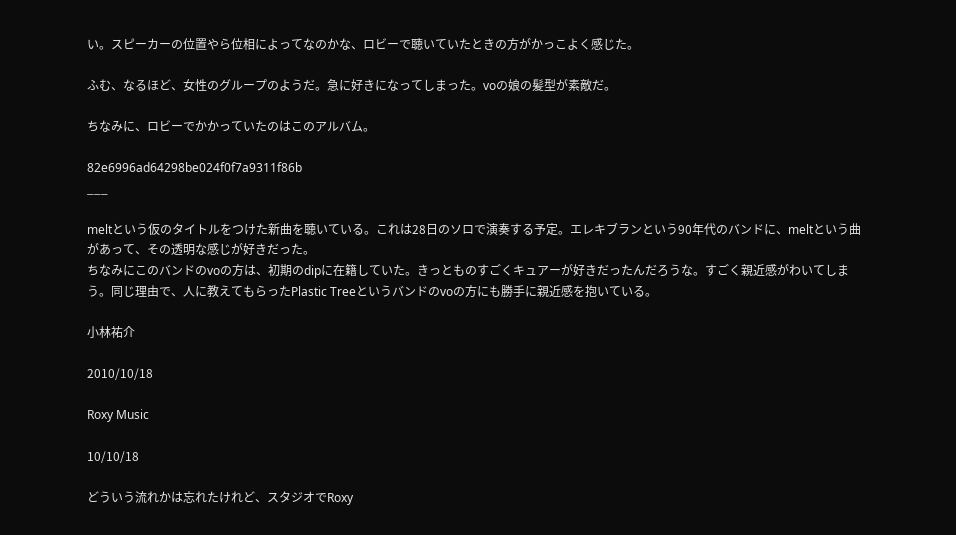い。スピーカーの位置やら位相によってなのかな、ロビーで聴いていたときの方がかっこよく感じた。

ふむ、なるほど、女性のグループのようだ。急に好きになってしまった。voの娘の髪型が素敵だ。

ちなみに、ロビーでかかっていたのはこのアルバム。

82e6996ad64298be024f0f7a9311f86b
___

meltという仮のタイトルをつけた新曲を聴いている。これは28日のソロで演奏する予定。エレキブランという90年代のバンドに、meltという曲があって、その透明な感じが好きだった。
ちなみにこのバンドのvoの方は、初期のdipに在籍していた。きっとものすごくキュアーが好きだったんだろうな。すごく親近感がわいてしまう。同じ理由で、人に教えてもらったPlastic Treeというバンドのvoの方にも勝手に親近感を抱いている。

小林祐介

2010/10/18

Roxy Music

10/10/18

どういう流れかは忘れたけれど、スタジオでRoxy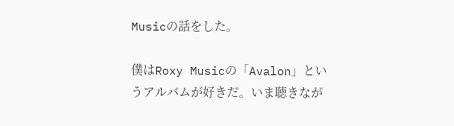Musicの話をした。

僕はRoxy Musicの「Avalon」というアルバムが好きだ。いま聴きなが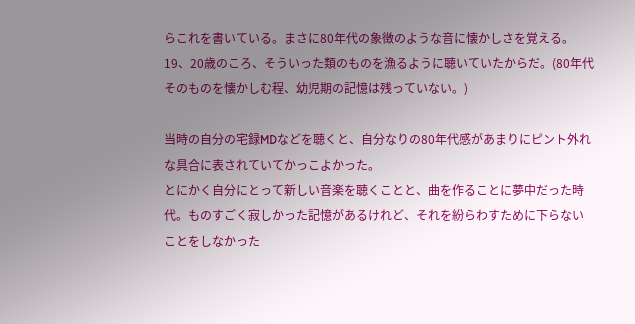らこれを書いている。まさに80年代の象徴のような音に懐かしさを覚える。19、20歳のころ、そういった類のものを漁るように聴いていたからだ。(80年代そのものを懐かしむ程、幼児期の記憶は残っていない。)

当時の自分の宅録MDなどを聴くと、自分なりの80年代感があまりにピント外れな具合に表されていてかっこよかった。
とにかく自分にとって新しい音楽を聴くことと、曲を作ることに夢中だった時代。ものすごく寂しかった記憶があるけれど、それを紛らわすために下らないことをしなかった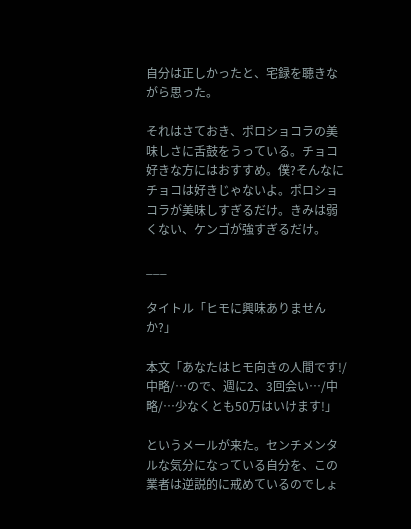自分は正しかったと、宅録を聴きながら思った。

それはさておき、ポロショコラの美味しさに舌鼓をうっている。チョコ好きな方にはおすすめ。僕?そんなにチョコは好きじゃないよ。ポロショコラが美味しすぎるだけ。きみは弱くない、ケンゴが強すぎるだけ。

___

タイトル「ヒモに興味ありませんか?」

本文「あなたはヒモ向きの人間です!/中略/…ので、週に2、3回会い…/中略/…少なくとも50万はいけます!」

というメールが来た。センチメンタルな気分になっている自分を、この業者は逆説的に戒めているのでしょ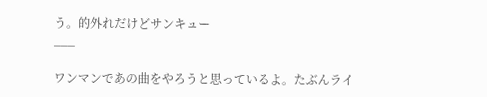う。的外れだけどサンキュー
___

ワンマンであの曲をやろうと思っているよ。たぶんライ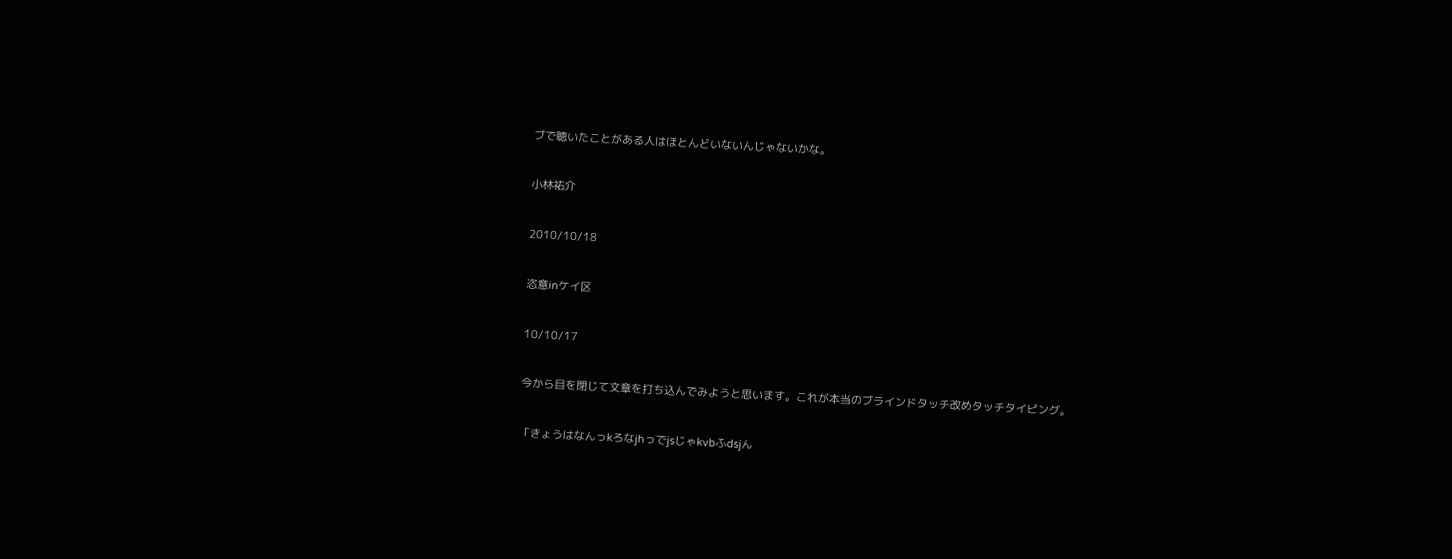ブで聴いたことがある人はほとんどいないんじゃないかな。

小林祐介

2010/10/18

恣意inケイ区

10/10/17

今から目を閉じて文章を打ち込んでみようと思います。これが本当のブラインドタッチ改めタッチタイピング。

「きょうはなんっkろなjhっでjsじゃkvbふdsjん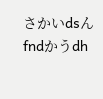さかいdsんfndかうdh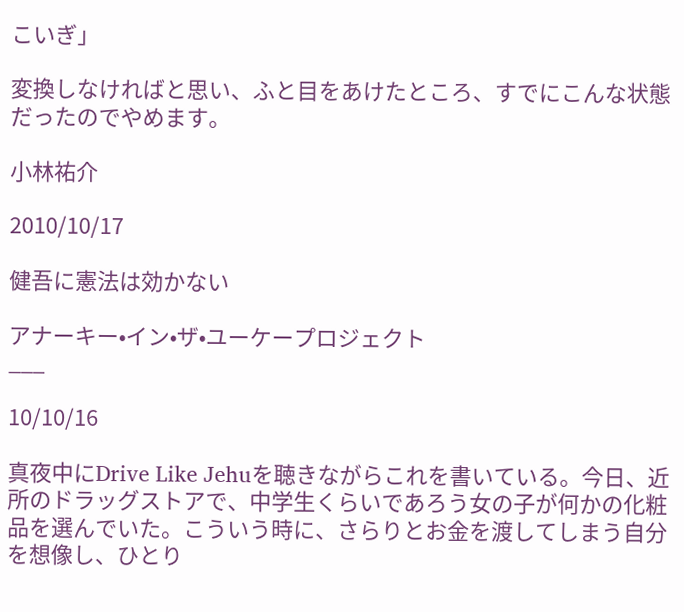こいぎ」

変換しなければと思い、ふと目をあけたところ、すでにこんな状態だったのでやめます。

小林祐介

2010/10/17

健吾に憲法は効かない

アナーキー•イン•ザ•ユーケープロジェクト
___

10/10/16

真夜中にDrive Like Jehuを聴きながらこれを書いている。今日、近所のドラッグストアで、中学生くらいであろう女の子が何かの化粧品を選んでいた。こういう時に、さらりとお金を渡してしまう自分を想像し、ひとり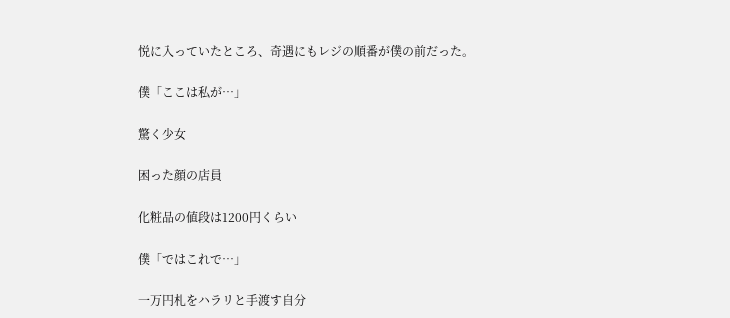悦に入っていたところ、奇遇にもレジの順番が僕の前だった。

僕「ここは私が…」

驚く少女

困った顔の店員

化粧品の値段は1200円くらい

僕「ではこれで…」

一万円札をハラリと手渡す自分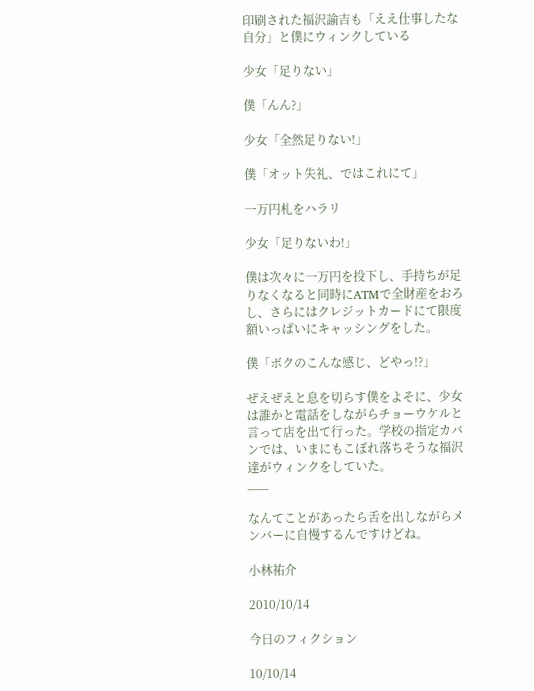印刷された福沢諭吉も「ええ仕事したな自分」と僕にウィンクしている

少女「足りない」

僕「んん?」

少女「全然足りない!」

僕「オット失礼、ではこれにて」

一万円札をハラリ

少女「足りないわ!」

僕は次々に一万円を投下し、手持ちが足りなくなると同時にATMで全財産をおろし、さらにはクレジットカードにて限度額いっぱいにキャッシングをした。

僕「ボクのこんな感じ、どやっ!?」

ぜえぜえと息を切らす僕をよそに、少女は誰かと電話をしながらチョーウケルと言って店を出て行った。学校の指定カバンでは、いまにもこぼれ落ちそうな福沢達がウィンクをしていた。
___

なんてことがあったら舌を出しながらメンバーに自慢するんですけどね。

小林祐介

2010/10/14

今日のフィクション

10/10/14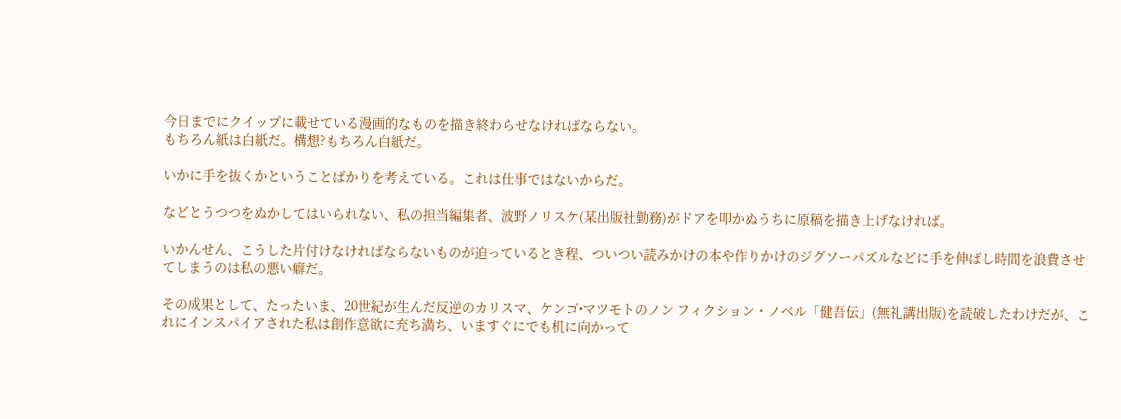今日までにクイップに載せている漫画的なものを描き終わらせなければならない。
もちろん紙は白紙だ。構想?もちろん白紙だ。

いかに手を抜くかということばかりを考えている。これは仕事ではないからだ。

などとうつつをぬかしてはいられない、私の担当編集者、波野ノリスケ(某出版社勤務)がドアを叩かぬうちに原稿を描き上げなければ。

いかんせん、こうした片付けなければならないものが迫っているとき程、ついつい読みかけの本や作りかけのジグソーパズルなどに手を伸ばし時間を浪費させてしまうのは私の悪い癖だ。

その成果として、たったいま、20世紀が生んだ反逆のカリスマ、ケンゴ•マツモトのノン フィクション・ノベル「健吾伝」(無礼講出版)を読破したわけだが、これにインスパイアされた私は創作意欲に充ち満ち、いますぐにでも机に向かって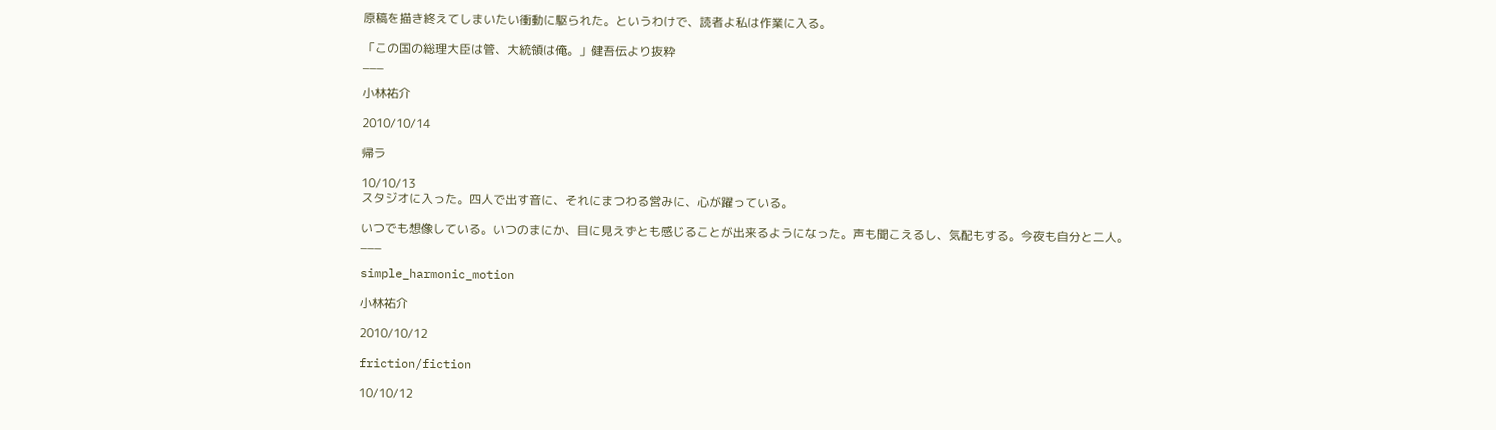原稿を描き終えてしまいたい衝動に駆られた。というわけで、読者よ私は作業に入る。

「この国の総理大臣は管、大統領は俺。」健吾伝より抜粋
___

小林祐介

2010/10/14

帰ラ

10/10/13
スタジオに入った。四人で出す音に、それにまつわる営みに、心が躍っている。

いつでも想像している。いつのまにか、目に見えずとも感じることが出来るようになった。声も聞こえるし、気配もする。今夜も自分と二人。
___

simple_harmonic_motion

小林祐介

2010/10/12

friction/fiction

10/10/12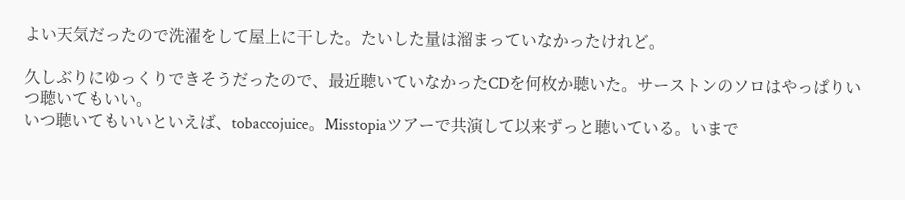よい天気だったので洗濯をして屋上に干した。たいした量は溜まっていなかったけれど。

久しぶりにゆっくりできそうだったので、最近聴いていなかったCDを何枚か聴いた。サーストンのソロはやっぱりいつ聴いてもいい。
いつ聴いてもいいといえば、tobaccojuice。Misstopiaツアーで共演して以来ずっと聴いている。いまで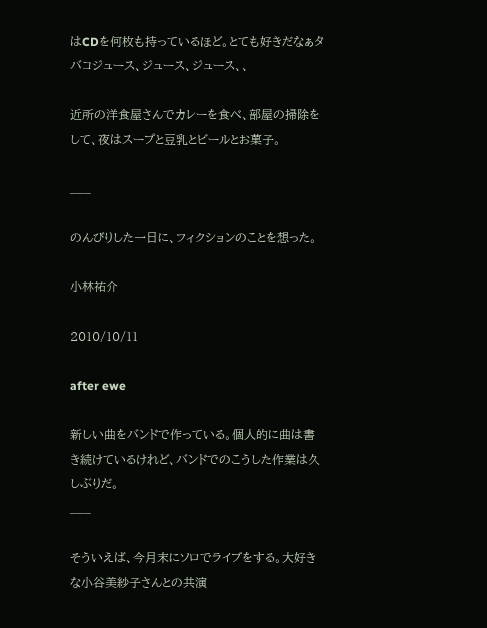はCDを何枚も持っているほど。とても好きだなぁタバコジュース、ジュース、ジュース、、

近所の洋食屋さんでカレーを食べ、部屋の掃除をして、夜はスープと豆乳とビールとお菓子。

___

のんびりした一日に、フィクションのことを想った。

小林祐介

2010/10/11

after ewe

新しい曲をバンドで作っている。個人的に曲は書き続けているけれど、バンドでのこうした作業は久しぶりだ。
___

そういえば、今月末にソロでライブをする。大好きな小谷美紗子さんとの共演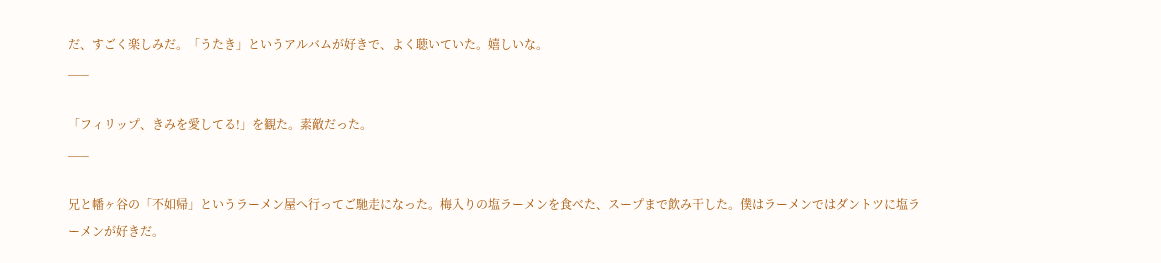だ、すごく楽しみだ。「うたき」というアルバムが好きで、よく聴いていた。嬉しいな。
___

「フィリップ、きみを愛してる!」を観た。素敵だった。
___

兄と幡ヶ谷の「不如帰」というラーメン屋へ行ってご馳走になった。梅入りの塩ラーメンを食べた、スープまで飲み干した。僕はラーメンではダントツに塩ラーメンが好きだ。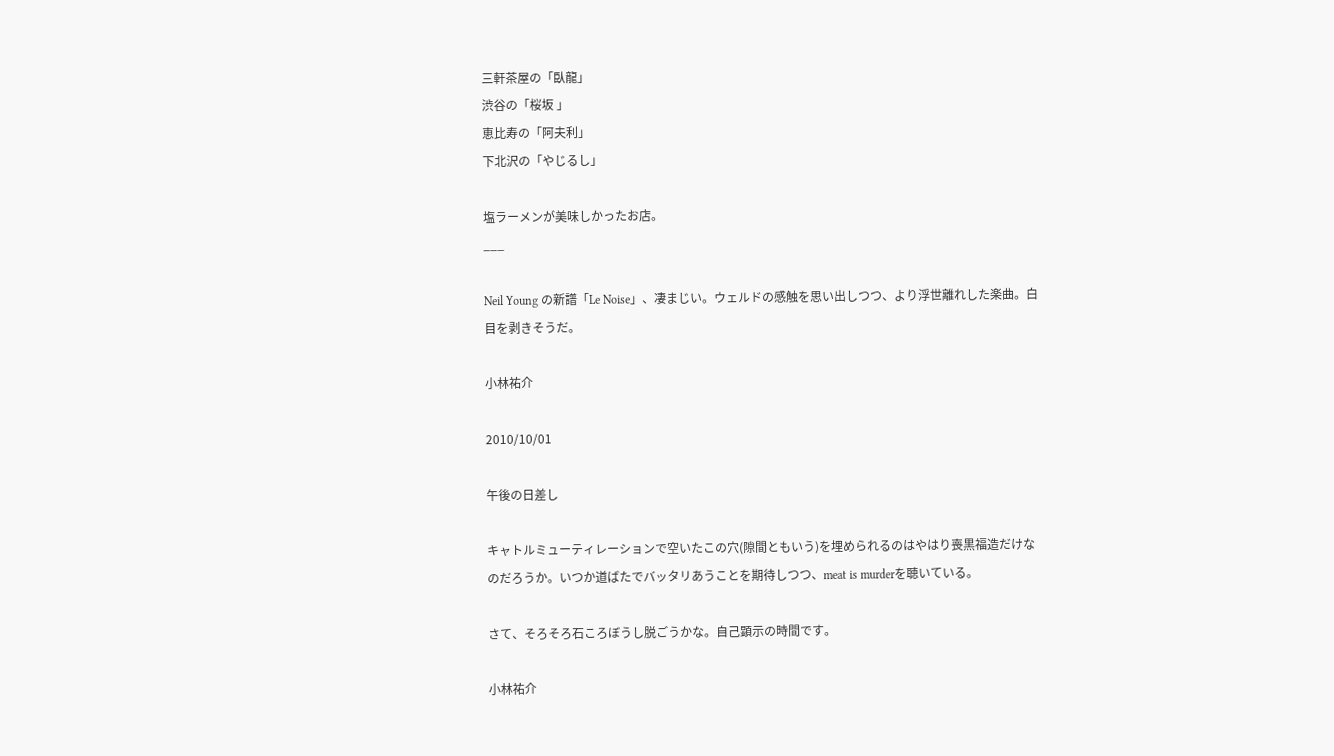三軒茶屋の「臥龍」
渋谷の「桜坂 」
恵比寿の「阿夫利」
下北沢の「やじるし」

塩ラーメンが美味しかったお店。
___

Neil Young の新譜「Le Noise」、凄まじい。ウェルドの感触を思い出しつつ、より浮世離れした楽曲。白目を剥きそうだ。

小林祐介

2010/10/01

午後の日差し

キャトルミューティレーションで空いたこの穴(隙間ともいう)を埋められるのはやはり喪黒福造だけなのだろうか。いつか道ばたでバッタリあうことを期待しつつ、meat is murderを聴いている。

さて、そろそろ石ころぼうし脱ごうかな。自己顕示の時間です。

小林祐介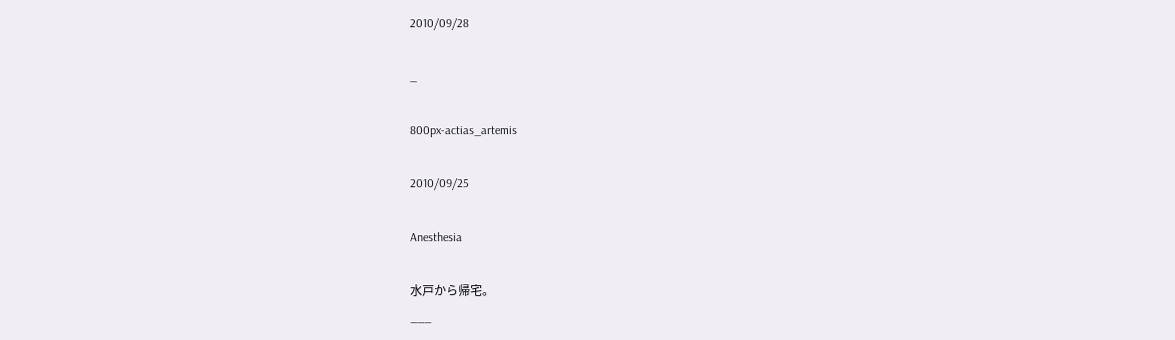2010/09/28

_

800px-actias_artemis

2010/09/25

Anesthesia

水戸から帰宅。
___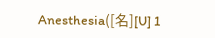Anesthesia([名][U] 1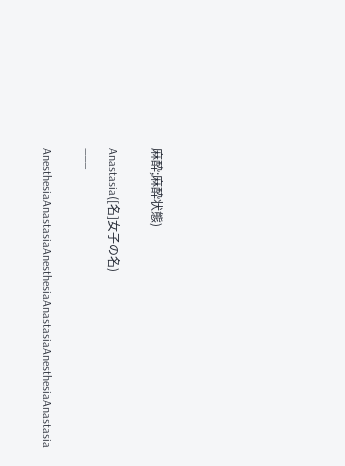麻酔;麻酔状態)

Anastasia([名]女子の名)
___

AnesthesiaAnastasiaAnesthesiaAnastasiaAnesthesiaAnastasia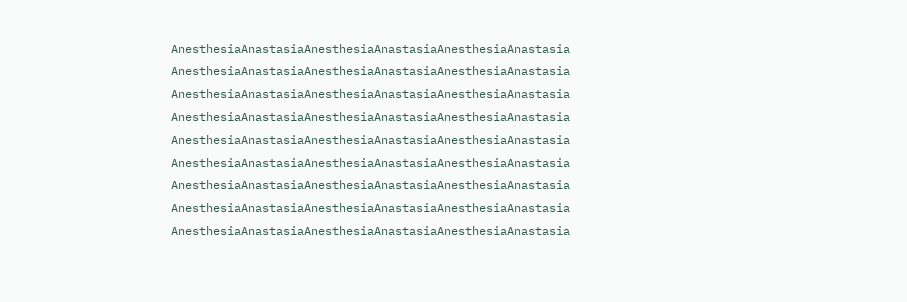AnesthesiaAnastasiaAnesthesiaAnastasiaAnesthesiaAnastasia
AnesthesiaAnastasiaAnesthesiaAnastasiaAnesthesiaAnastasia
AnesthesiaAnastasiaAnesthesiaAnastasiaAnesthesiaAnastasia
AnesthesiaAnastasiaAnesthesiaAnastasiaAnesthesiaAnastasia
AnesthesiaAnastasiaAnesthesiaAnastasiaAnesthesiaAnastasia
AnesthesiaAnastasiaAnesthesiaAnastasiaAnesthesiaAnastasia
AnesthesiaAnastasiaAnesthesiaAnastasiaAnesthesiaAnastasia
AnesthesiaAnastasiaAnesthesiaAnastasiaAnesthesiaAnastasia
AnesthesiaAnastasiaAnesthesiaAnastasiaAnesthesiaAnastasia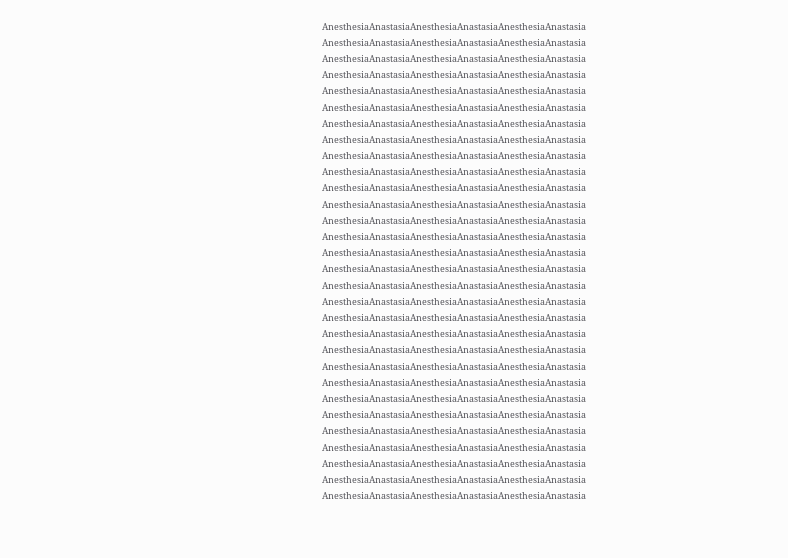AnesthesiaAnastasiaAnesthesiaAnastasiaAnesthesiaAnastasia
AnesthesiaAnastasiaAnesthesiaAnastasiaAnesthesiaAnastasia
AnesthesiaAnastasiaAnesthesiaAnastasiaAnesthesiaAnastasia
AnesthesiaAnastasiaAnesthesiaAnastasiaAnesthesiaAnastasia
AnesthesiaAnastasiaAnesthesiaAnastasiaAnesthesiaAnastasia
AnesthesiaAnastasiaAnesthesiaAnastasiaAnesthesiaAnastasia
AnesthesiaAnastasiaAnesthesiaAnastasiaAnesthesiaAnastasia
AnesthesiaAnastasiaAnesthesiaAnastasiaAnesthesiaAnastasia
AnesthesiaAnastasiaAnesthesiaAnastasiaAnesthesiaAnastasia
AnesthesiaAnastasiaAnesthesiaAnastasiaAnesthesiaAnastasia
AnesthesiaAnastasiaAnesthesiaAnastasiaAnesthesiaAnastasia
AnesthesiaAnastasiaAnesthesiaAnastasiaAnesthesiaAnastasia
AnesthesiaAnastasiaAnesthesiaAnastasiaAnesthesiaAnastasia
AnesthesiaAnastasiaAnesthesiaAnastasiaAnesthesiaAnastasia
AnesthesiaAnastasiaAnesthesiaAnastasiaAnesthesiaAnastasia
AnesthesiaAnastasiaAnesthesiaAnastasiaAnesthesiaAnastasia
AnesthesiaAnastasiaAnesthesiaAnastasiaAnesthesiaAnastasia
AnesthesiaAnastasiaAnesthesiaAnastasiaAnesthesiaAnastasia
AnesthesiaAnastasiaAnesthesiaAnastasiaAnesthesiaAnastasia
AnesthesiaAnastasiaAnesthesiaAnastasiaAnesthesiaAnastasia
AnesthesiaAnastasiaAnesthesiaAnastasiaAnesthesiaAnastasia
AnesthesiaAnastasiaAnesthesiaAnastasiaAnesthesiaAnastasia
AnesthesiaAnastasiaAnesthesiaAnastasiaAnesthesiaAnastasia
AnesthesiaAnastasiaAnesthesiaAnastasiaAnesthesiaAnastasia
AnesthesiaAnastasiaAnesthesiaAnastasiaAnesthesiaAnastasia
AnesthesiaAnastasiaAnesthesiaAnastasiaAnesthesiaAnastasia
AnesthesiaAnastasiaAnesthesiaAnastasiaAnesthesiaAnastasia
AnesthesiaAnastasiaAnesthesiaAnastasiaAnesthesiaAnastasia
AnesthesiaAnastasiaAnesthesiaAnastasiaAnesthesiaAnastasia
AnesthesiaAnastasiaAnesthesiaAnastasiaAnesthesiaAnastasia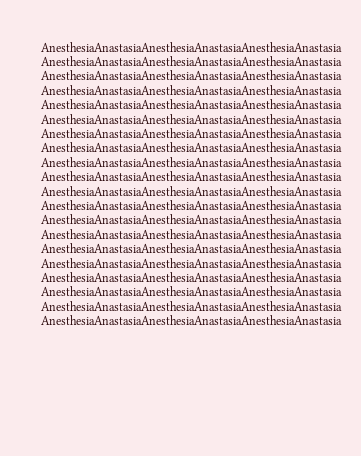AnesthesiaAnastasiaAnesthesiaAnastasiaAnesthesiaAnastasia
AnesthesiaAnastasiaAnesthesiaAnastasiaAnesthesiaAnastasia
AnesthesiaAnastasiaAnesthesiaAnastasiaAnesthesiaAnastasia
AnesthesiaAnastasiaAnesthesiaAnastasiaAnesthesiaAnastasia
AnesthesiaAnastasiaAnesthesiaAnastasiaAnesthesiaAnastasia
AnesthesiaAnastasiaAnesthesiaAnastasiaAnesthesiaAnastasia
AnesthesiaAnastasiaAnesthesiaAnastasiaAnesthesiaAnastasia
AnesthesiaAnastasiaAnesthesiaAnastasiaAnesthesiaAnastasia
AnesthesiaAnastasiaAnesthesiaAnastasiaAnesthesiaAnastasia
AnesthesiaAnastasiaAnesthesiaAnastasiaAnesthesiaAnastasia
AnesthesiaAnastasiaAnesthesiaAnastasiaAnesthesiaAnastasia
AnesthesiaAnastasiaAnesthesiaAnastasiaAnesthesiaAnastasia
AnesthesiaAnastasiaAnesthesiaAnastasiaAnesthesiaAnastasia
AnesthesiaAnastasiaAnesthesiaAnastasiaAnesthesiaAnastasia
AnesthesiaAnastasiaAnesthesiaAnastasiaAnesthesiaAnastasia
AnesthesiaAnastasiaAnesthesiaAnastasiaAnesthesiaAnastasia
AnesthesiaAnastasiaAnesthesiaAnastasiaAnesthesiaAnastasia
AnesthesiaAnastasiaAnesthesiaAnastasiaAnesthesiaAnastasia
AnesthesiaAnastasiaAnesthesiaAnastasiaAnesthesiaAnastasia
AnesthesiaAnastasiaAnesthesiaAnastasiaAnesthesiaAnastasia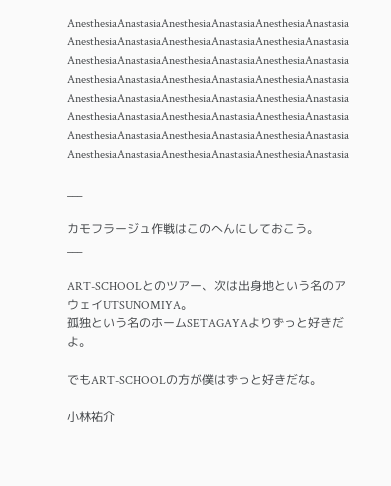AnesthesiaAnastasiaAnesthesiaAnastasiaAnesthesiaAnastasia
AnesthesiaAnastasiaAnesthesiaAnastasiaAnesthesiaAnastasia
AnesthesiaAnastasiaAnesthesiaAnastasiaAnesthesiaAnastasia
AnesthesiaAnastasiaAnesthesiaAnastasiaAnesthesiaAnastasia
AnesthesiaAnastasiaAnesthesiaAnastasiaAnesthesiaAnastasia
AnesthesiaAnastasiaAnesthesiaAnastasiaAnesthesiaAnastasia
AnesthesiaAnastasiaAnesthesiaAnastasiaAnesthesiaAnastasia
AnesthesiaAnastasiaAnesthesiaAnastasiaAnesthesiaAnastasia

___

カモフラージュ作戦はこのへんにしておこう。
___

ART-SCHOOLとのツアー、次は出身地という名のアウェイUTSUNOMIYA。
孤独という名のホームSETAGAYAよりずっと好きだよ。

でもART-SCHOOLの方が僕はずっと好きだな。

小林祐介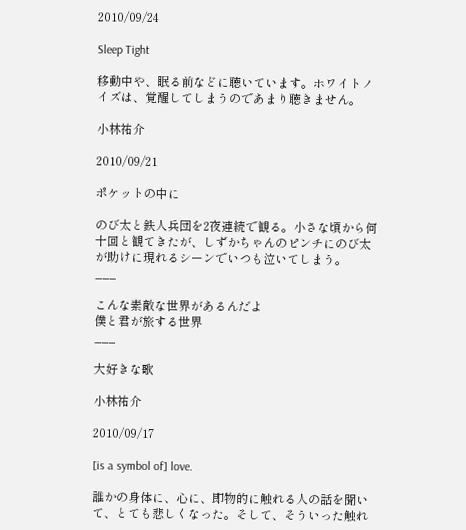2010/09/24

Sleep Tight

移動中や、眠る前などに聴いています。ホワイトノイズは、覚醒してしまうのであまり聴きません。

小林祐介

2010/09/21

ポケットの中に

のび太と鉄人兵団を2夜連続で観る。小さな頃から何十回と観てきたが、しずかちゃんのピンチにのび太が助けに現れるシーンでいつも泣いてしまう。
___

こんな素敵な世界があるんだよ
僕と君が旅する世界
___

大好きな歌

小林祐介

2010/09/17

[is a symbol of] love.

誰かの身体に、心に、即物的に触れる人の話を聞いて、とても悲しくなった。そして、そういった触れ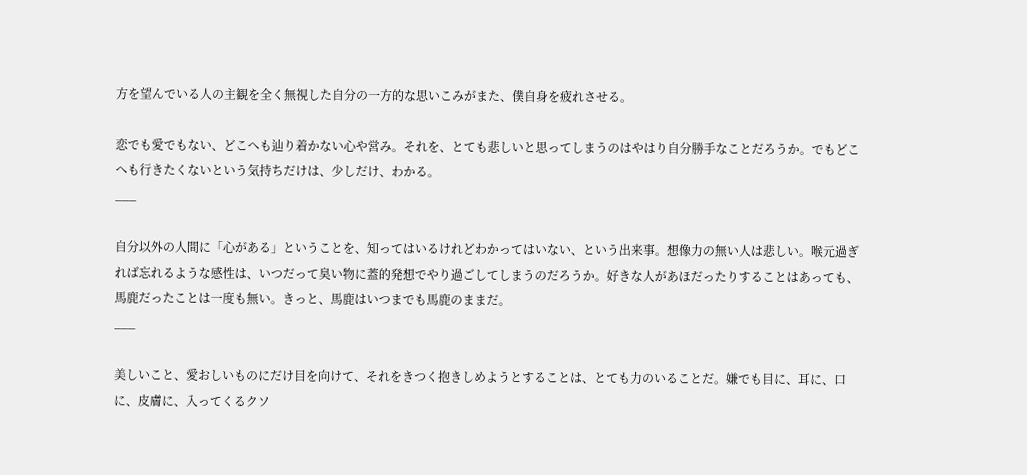方を望んでいる人の主観を全く無視した自分の一方的な思いこみがまた、僕自身を疲れさせる。

恋でも愛でもない、どこへも辿り着かない心や営み。それを、とても悲しいと思ってしまうのはやはり自分勝手なことだろうか。でもどこへも行きたくないという気持ちだけは、少しだけ、わかる。
___

自分以外の人間に「心がある」ということを、知ってはいるけれどわかってはいない、という出来事。想像力の無い人は悲しい。喉元過ぎれば忘れるような感性は、いつだって臭い物に蓋的発想でやり過ごしてしまうのだろうか。好きな人があほだったりすることはあっても、馬鹿だったことは一度も無い。きっと、馬鹿はいつまでも馬鹿のままだ。
___

美しいこと、愛おしいものにだけ目を向けて、それをきつく抱きしめようとすることは、とても力のいることだ。嫌でも目に、耳に、口に、皮膚に、入ってくるクソ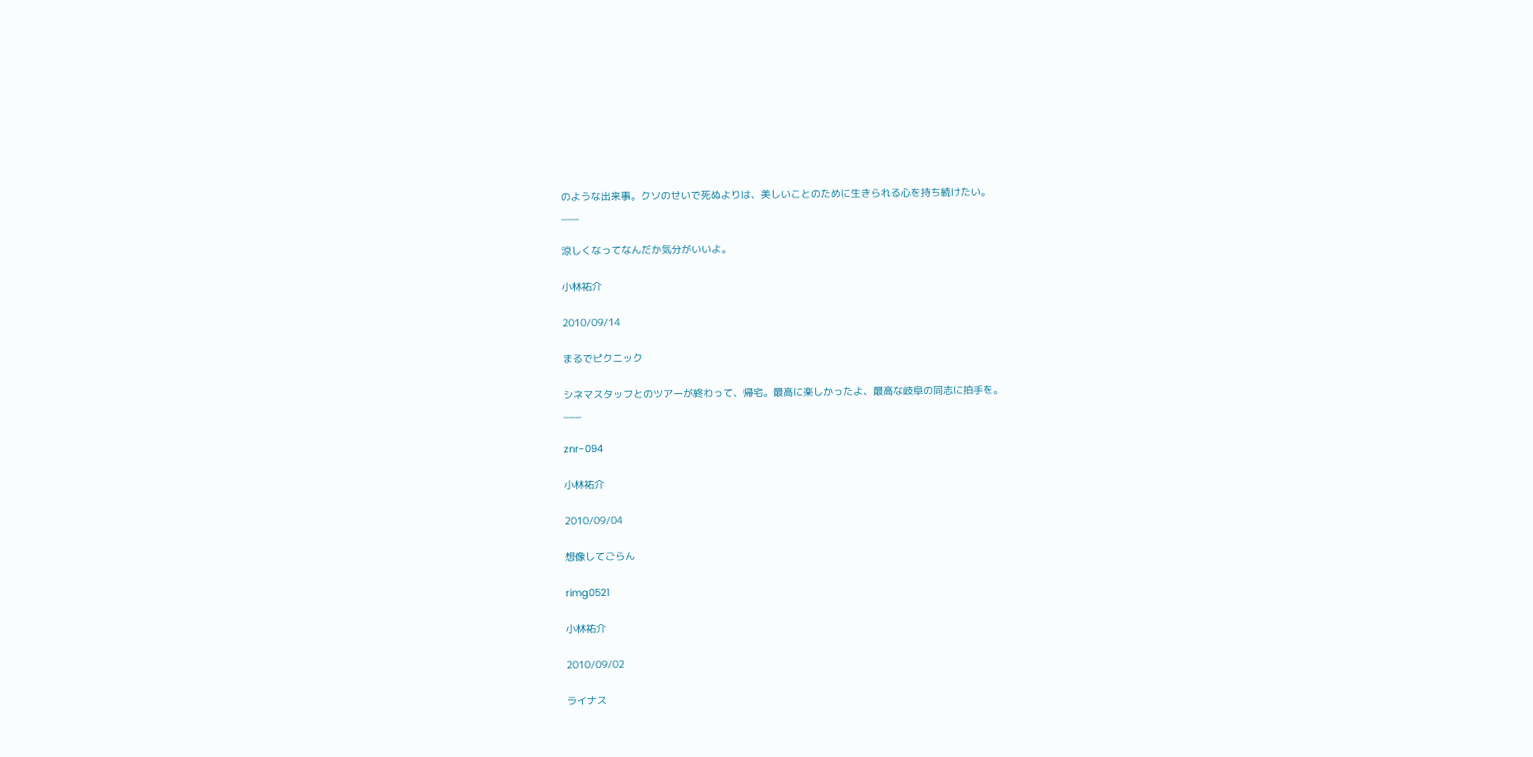のような出来事。クソのせいで死ぬよりは、美しいことのために生きられる心を持ち続けたい。
___

涼しくなってなんだか気分がいいよ。

小林祐介

2010/09/14

まるでピクニック

シネマスタッフとのツアーが終わって、帰宅。最高に楽しかったよ、最高な岐阜の同志に拍手を。
___

znr-094

小林祐介

2010/09/04

想像してごらん

rimg0521

小林祐介

2010/09/02

ライナス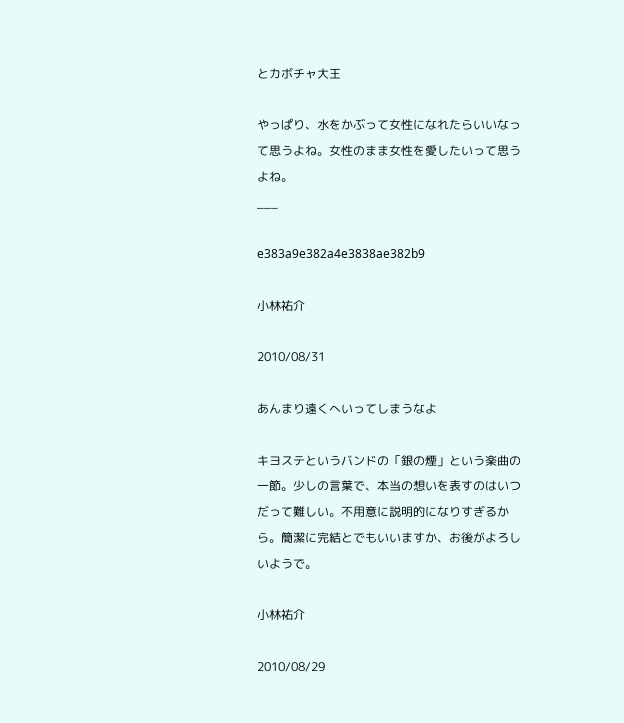とカボチャ大王

やっぱり、水をかぶって女性になれたらいいなって思うよね。女性のまま女性を愛したいって思うよね。
___

e383a9e382a4e3838ae382b9

小林祐介

2010/08/31

あんまり遠くへいってしまうなよ

キヨステというバンドの「銀の煙」という楽曲の一節。少しの言葉で、本当の想いを表すのはいつだって難しい。不用意に説明的になりすぎるから。簡潔に完結とでもいいますか、お後がよろしいようで。

小林祐介

2010/08/29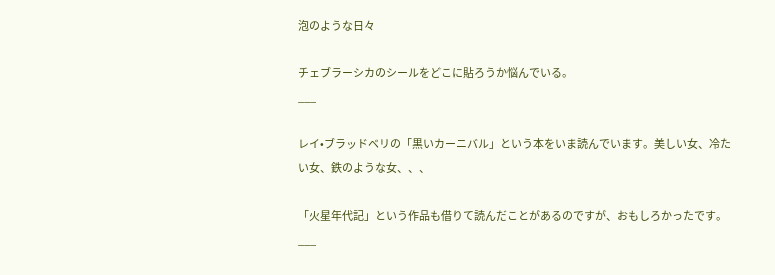泡のような日々

チェブラーシカのシールをどこに貼ろうか悩んでいる。
___

レイ•ブラッドベリの「黒いカーニバル」という本をいま読んでいます。美しい女、冷たい女、鉄のような女、、、

「火星年代記」という作品も借りて読んだことがあるのですが、おもしろかったです。
___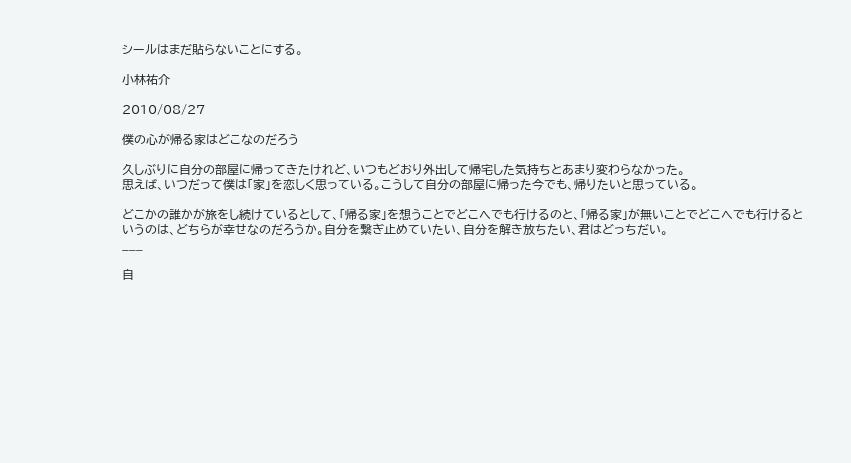シールはまだ貼らないことにする。

小林祐介

2010/08/27

僕の心が帰る家はどこなのだろう

久しぶりに自分の部屋に帰ってきたけれど、いつもどおり外出して帰宅した気持ちとあまり変わらなかった。
思えば、いつだって僕は「家」を恋しく思っている。こうして自分の部屋に帰った今でも、帰りたいと思っている。

どこかの誰かが旅をし続けているとして、「帰る家」を想うことでどこへでも行けるのと、「帰る家」が無いことでどこへでも行けるというのは、どちらが幸せなのだろうか。自分を繋ぎ止めていたい、自分を解き放ちたい、君はどっちだい。
___

自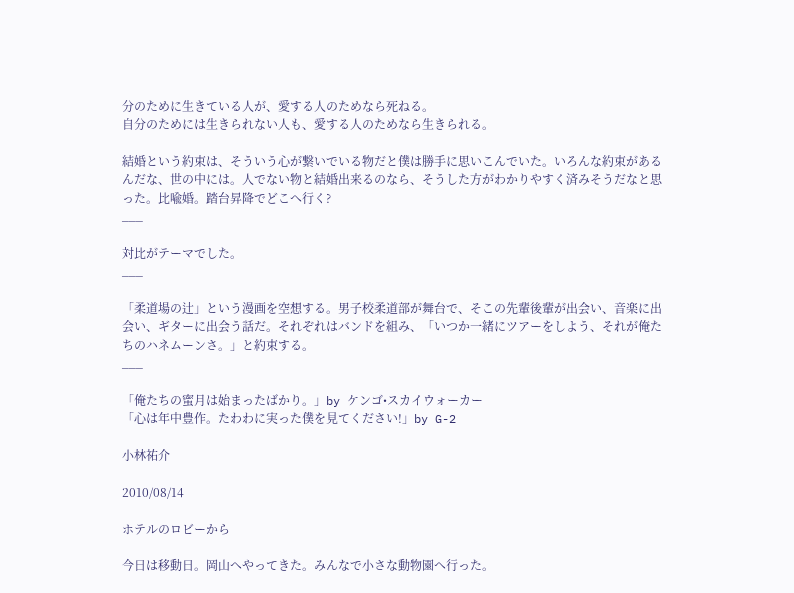分のために生きている人が、愛する人のためなら死ねる。
自分のためには生きられない人も、愛する人のためなら生きられる。

結婚という約束は、そういう心が繋いでいる物だと僕は勝手に思いこんでいた。いろんな約束があるんだな、世の中には。人でない物と結婚出来るのなら、そうした方がわかりやすく済みそうだなと思った。比喩婚。踏台昇降でどこへ行く?
___

対比がテーマでした。
___

「柔道場の辻」という漫画を空想する。男子校柔道部が舞台で、そこの先輩後輩が出会い、音楽に出会い、ギターに出会う話だ。それぞれはバンドを組み、「いつか一緒にツアーをしよう、それが俺たちのハネムーンさ。」と約束する。
___

「俺たちの蜜月は始まったばかり。」by ケンゴ•スカイウォーカー
「心は年中豊作。たわわに実った僕を見てください!」by G-2

小林祐介

2010/08/14

ホテルのロビーから

今日は移動日。岡山へやってきた。みんなで小さな動物園へ行った。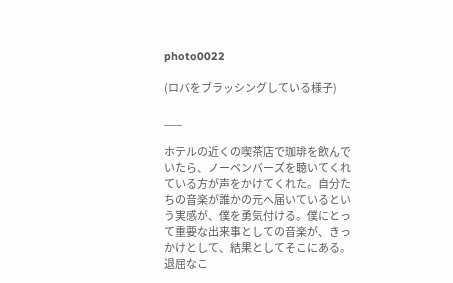photo0022

(ロバをブラッシングしている様子)

___

ホテルの近くの喫茶店で珈琲を飲んでいたら、ノーベンバーズを聴いてくれている方が声をかけてくれた。自分たちの音楽が誰かの元へ届いているという実感が、僕を勇気付ける。僕にとって重要な出来事としての音楽が、きっかけとして、結果としてそこにある。退屈なこ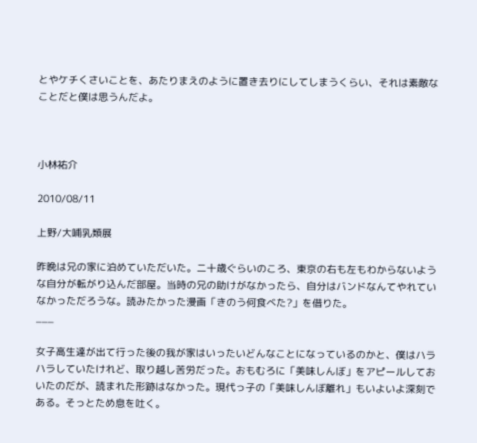とやケチくさいことを、あたりまえのように置き去りにしてしまうくらい、それは素敵なことだと僕は思うんだよ。



小林祐介

2010/08/11

上野/大哺乳類展

昨晩は兄の家に泊めていただいた。二十歳ぐらいのころ、東京の右も左もわからないような自分が転がり込んだ部屋。当時の兄の助けがなかったら、自分はバンドなんてやれていなかっただろうな。読みたかった漫画「きのう何食べた?」を借りた。
___

女子高生達が出て行った後の我が家はいったいどんなことになっているのかと、僕はハラハラしていたけれど、取り越し苦労だった。おもむろに「美味しんぼ」をアピールしておいたのだが、読まれた形跡はなかった。現代っ子の「美味しんぼ離れ」もいよいよ深刻である。そっとため息を吐く。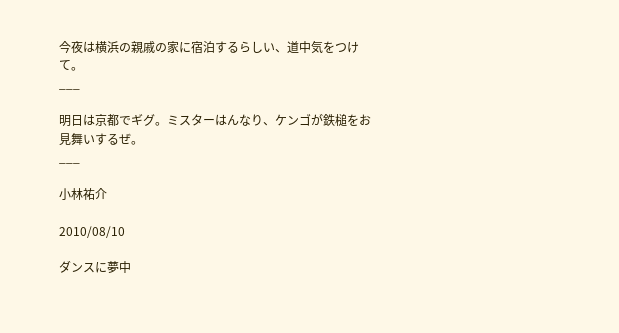今夜は横浜の親戚の家に宿泊するらしい、道中気をつけて。
___

明日は京都でギグ。ミスターはんなり、ケンゴが鉄槌をお見舞いするぜ。
___

小林祐介

2010/08/10

ダンスに夢中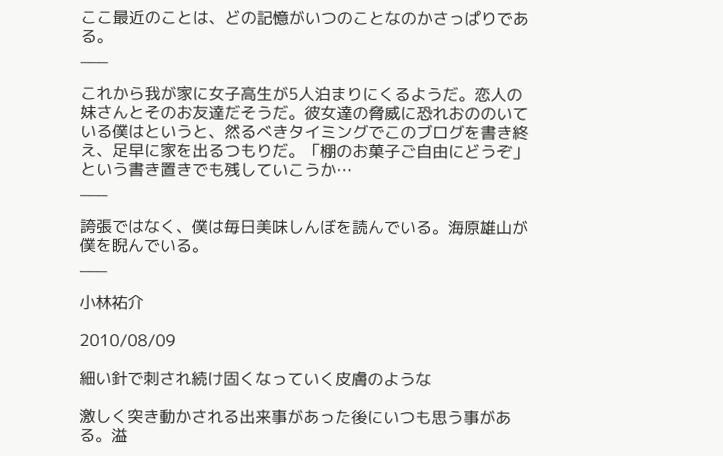ここ最近のことは、どの記憶がいつのことなのかさっぱりである。
___

これから我が家に女子高生が5人泊まりにくるようだ。恋人の妹さんとそのお友達だそうだ。彼女達の脅威に恐れおののいている僕はというと、然るべきタイミングでこのブログを書き終え、足早に家を出るつもりだ。「棚のお菓子ご自由にどうぞ」という書き置きでも残していこうか…
___

誇張ではなく、僕は毎日美味しんぼを読んでいる。海原雄山が僕を睨んでいる。
___

小林祐介

2010/08/09

細い針で刺され続け固くなっていく皮膚のような

激しく突き動かされる出来事があった後にいつも思う事がある。溢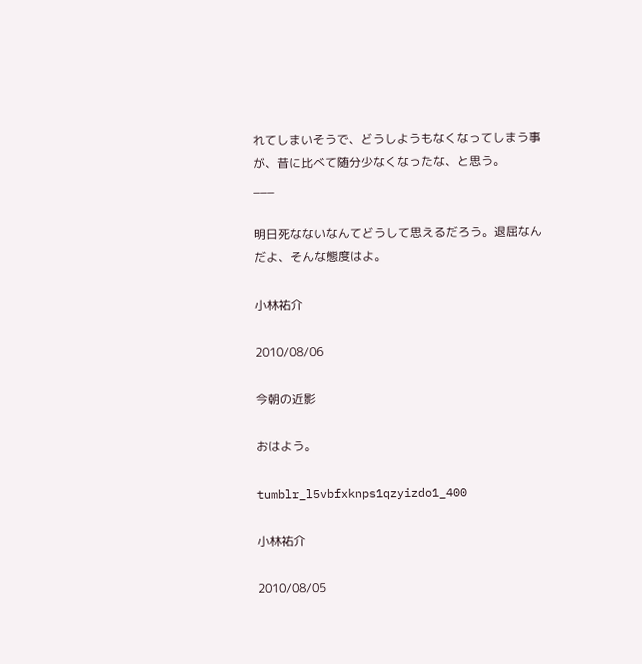れてしまいそうで、どうしようもなくなってしまう事が、昔に比べて随分少なくなったな、と思う。
___

明日死なないなんてどうして思えるだろう。退屈なんだよ、そんな態度はよ。

小林祐介

2010/08/06

今朝の近影

おはよう。

tumblr_l5vbfxknps1qzyizdo1_400

小林祐介

2010/08/05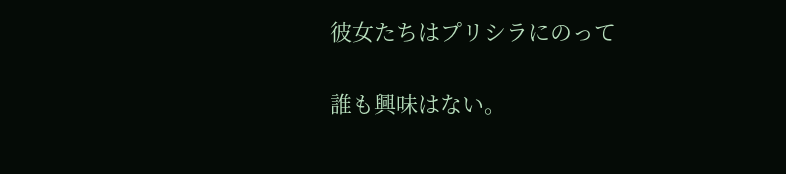彼女たちはプリシラにのって

誰も興味はない。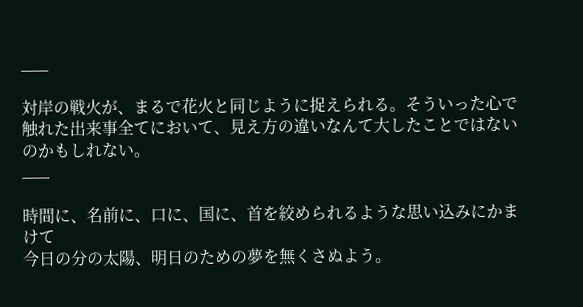___

対岸の戦火が、まるで花火と同じように捉えられる。そういった心で触れた出来事全てにおいて、見え方の違いなんて大したことではないのかもしれない。
___

時間に、名前に、口に、国に、首を絞められるような思い込みにかまけて
今日の分の太陽、明日のための夢を無くさぬよう。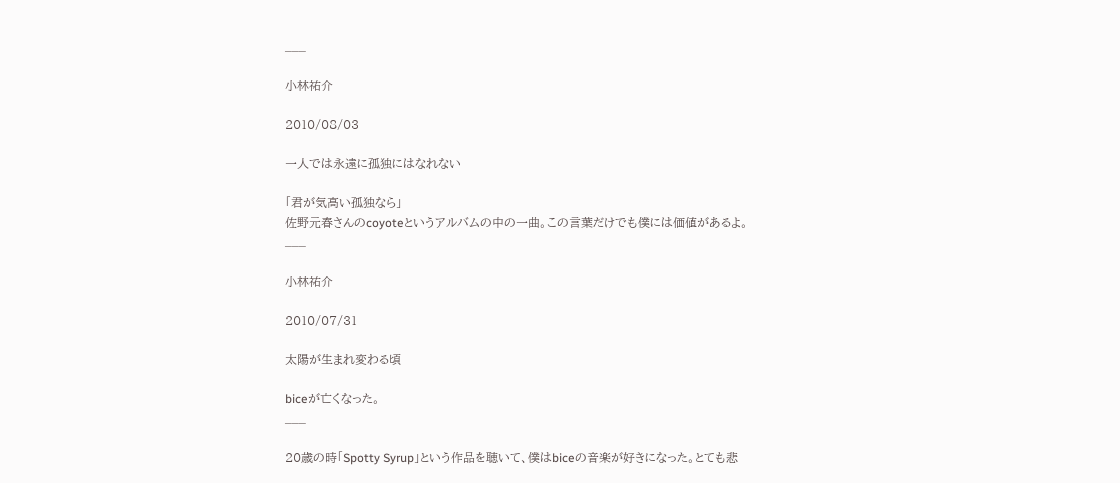___

小林祐介

2010/08/03

一人では永遠に孤独にはなれない

「君が気高い孤独なら」
佐野元春さんのcoyoteというアルバムの中の一曲。この言葉だけでも僕には価値があるよ。
___

小林祐介

2010/07/31

太陽が生まれ変わる頃

biceが亡くなった。
___

20歳の時「Spotty Syrup」という作品を聴いて、僕はbiceの音楽が好きになった。とても悲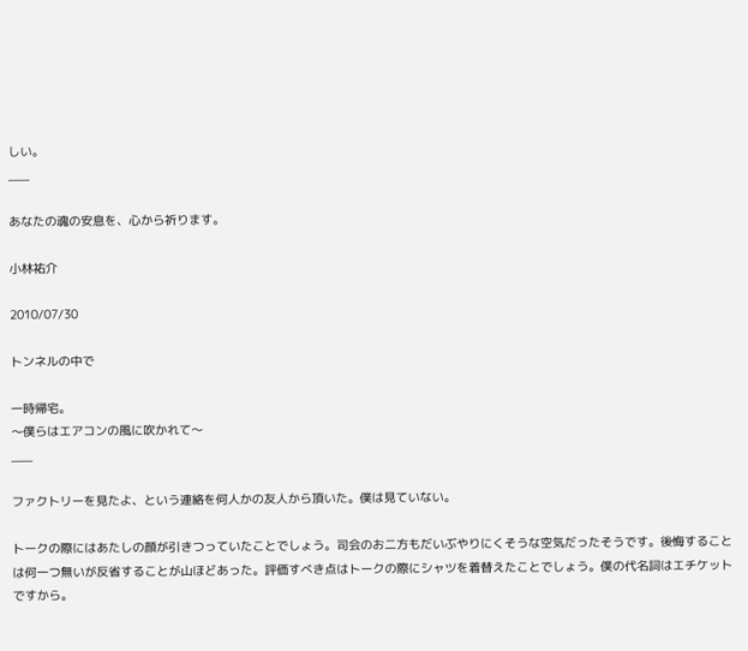しい。
___

あなたの魂の安息を、心から祈ります。

小林祐介

2010/07/30

トンネルの中で

一時帰宅。
〜僕らはエアコンの風に吹かれて〜
___

ファクトリーを見たよ、という連絡を何人かの友人から頂いた。僕は見ていない。

トークの際にはあたしの顔が引きつっていたことでしょう。司会のお二方もだいぶやりにくそうな空気だったそうです。後悔することは何一つ無いが反省することが山ほどあった。評価すべき点はトークの際にシャツを着替えたことでしょう。僕の代名詞はエチケットですから。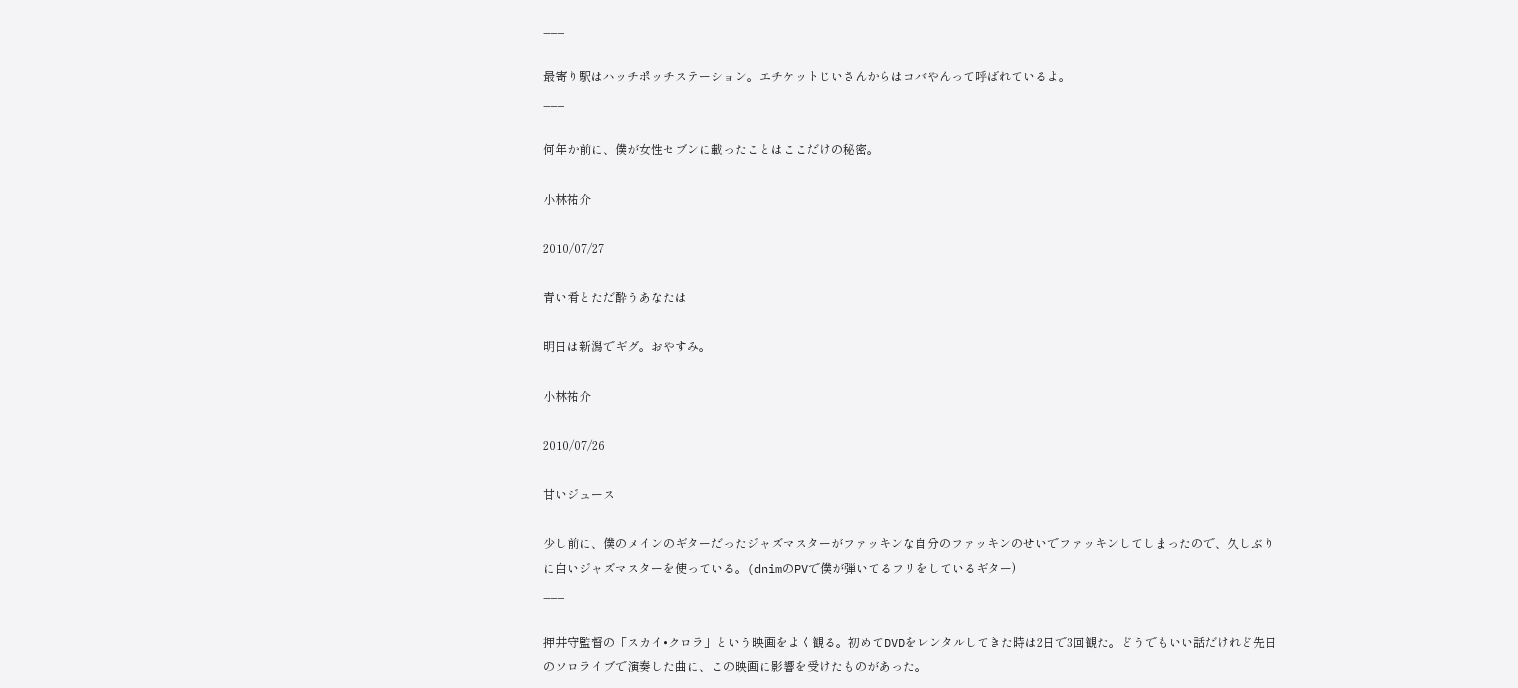___

最寄り駅はハッチポッチステーション。エチケットじいさんからはコバやんって呼ばれているよ。
___

何年か前に、僕が女性セブンに載ったことはここだけの秘密。

小林祐介

2010/07/27

青い肴とただ酔うあなたは

明日は新潟でギグ。おやすみ。

小林祐介

2010/07/26

甘いジュース

少し前に、僕のメインのギターだったジャズマスターがファッキンな自分のファッキンのせいでファッキンしてしまったので、久しぶりに白いジャズマスターを使っている。(dnimのPVで僕が弾いてるフリをしているギター)
___

押井守監督の「スカイ•クロラ」という映画をよく観る。初めてDVDをレンタルしてきた時は2日で3回観た。どうでもいい話だけれど先日のソロライブで演奏した曲に、この映画に影響を受けたものがあった。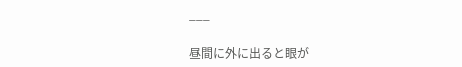___

昼間に外に出ると眼が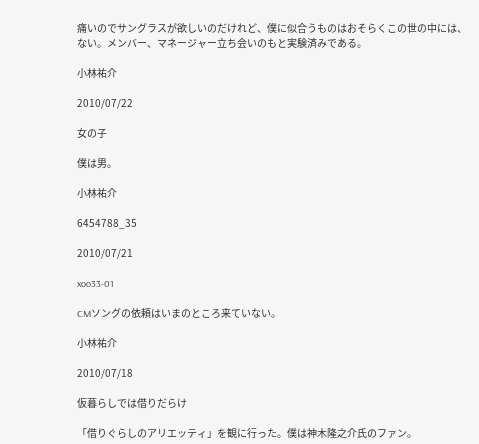痛いのでサングラスが欲しいのだけれど、僕に似合うものはおそらくこの世の中には、ない。メンバー、マネージャー立ち会いのもと実験済みである。

小林祐介

2010/07/22

女の子

僕は男。

小林祐介

6454788_35

2010/07/21

xoo33-01

CMソングの依頼はいまのところ来ていない。

小林祐介

2010/07/18

仮暮らしでは借りだらけ

「借りぐらしのアリエッティ」を観に行った。僕は神木隆之介氏のファン。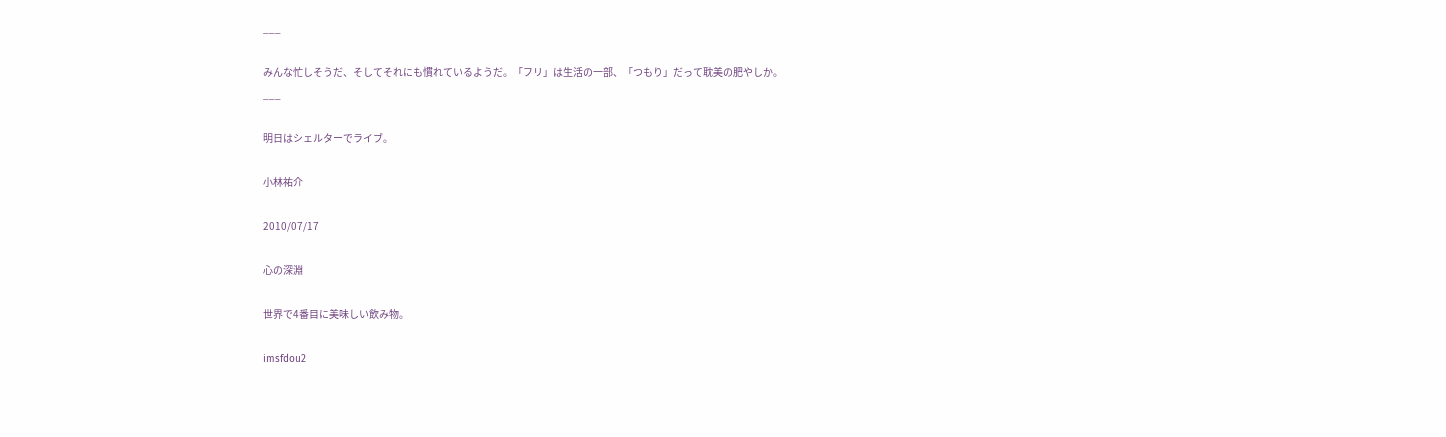___

みんな忙しそうだ、そしてそれにも慣れているようだ。「フリ」は生活の一部、「つもり」だって耽美の肥やしか。
___

明日はシェルターでライブ。

小林祐介

2010/07/17

心の深淵

世界で4番目に美味しい飲み物。

imsfdou2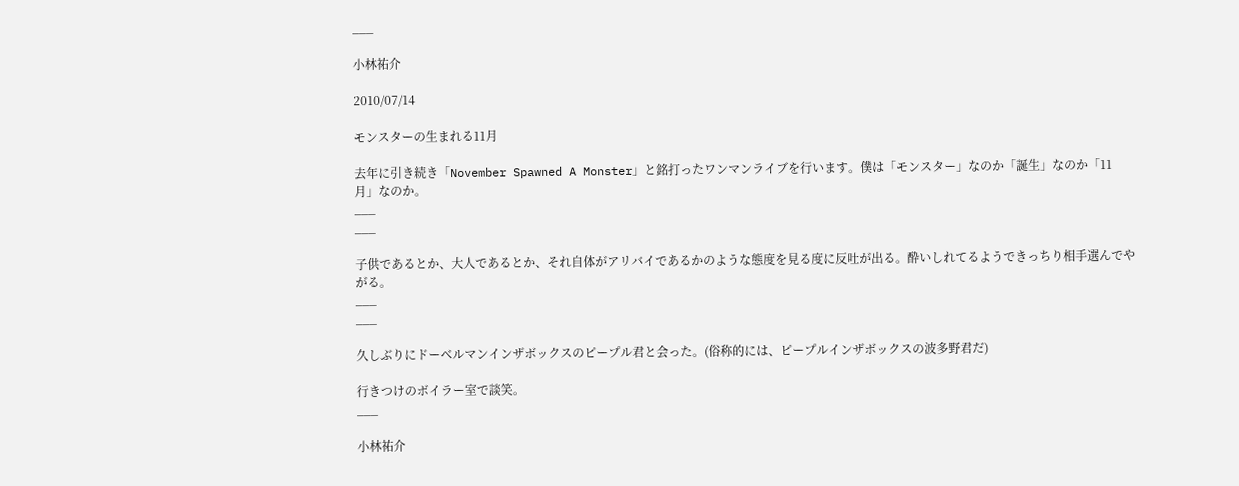___

小林祐介

2010/07/14

モンスターの生まれる11月

去年に引き続き「November Spawned A Monster」と銘打ったワンマンライブを行います。僕は「モンスター」なのか「誕生」なのか「11月」なのか。
___
___

子供であるとか、大人であるとか、それ自体がアリバイであるかのような態度を見る度に反吐が出る。酔いしれてるようできっちり相手選んでやがる。
___
___

久しぶりにドーベルマンインザボックスのピープル君と会った。(俗称的には、ピープルインザボックスの波多野君だ)

行きつけのボイラー室で談笑。
___

小林祐介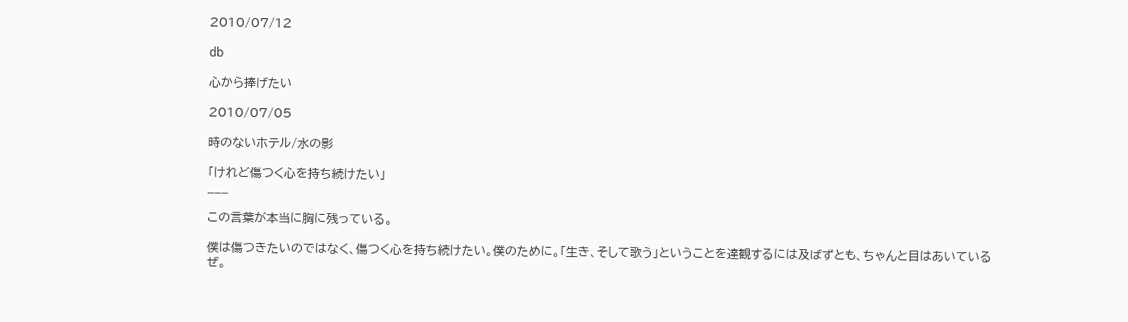2010/07/12

db

心から捧げたい

2010/07/05

時のないホテル/水の影

「けれど傷つく心を持ち続けたい」
___

この言葉が本当に胸に残っている。

僕は傷つきたいのではなく、傷つく心を持ち続けたい。僕のために。「生き、そして歌う」ということを達観するには及ばずとも、ちゃんと目はあいているぜ。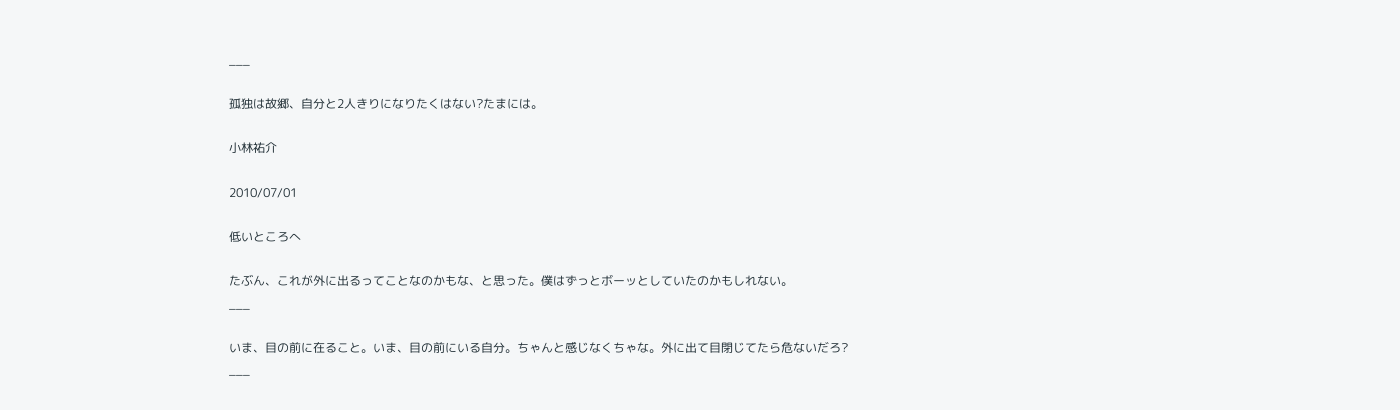___

孤独は故郷、自分と2人きりになりたくはない?たまには。

小林祐介

2010/07/01

低いところへ

たぶん、これが外に出るってことなのかもな、と思った。僕はずっとボーッとしていたのかもしれない。
___

いま、目の前に在ること。いま、目の前にいる自分。ちゃんと感じなくちゃな。外に出て目閉じてたら危ないだろ?
___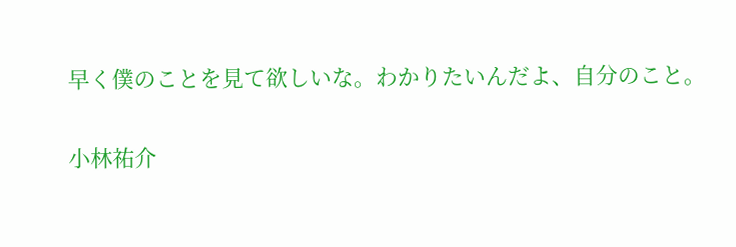早く僕のことを見て欲しいな。わかりたいんだよ、自分のこと。

小林祐介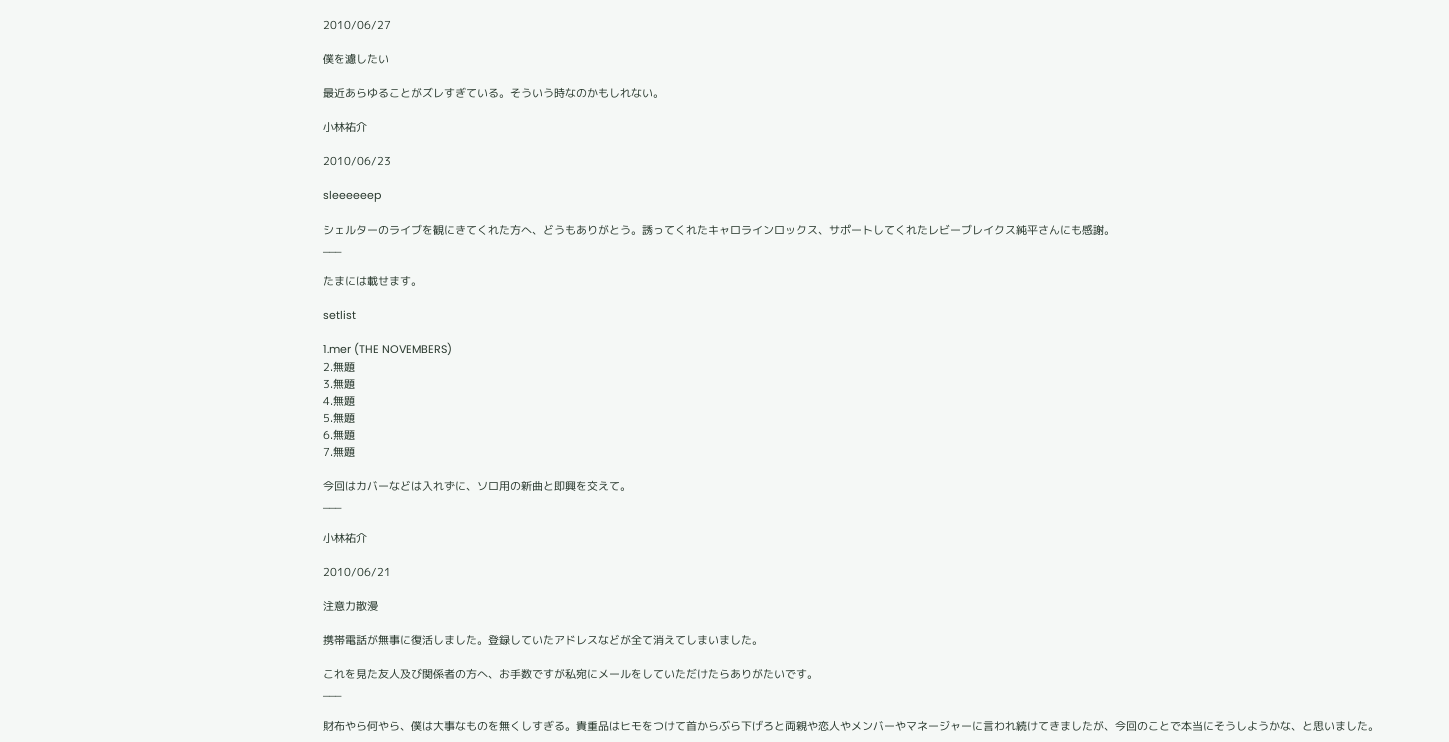2010/06/27

僕を濾したい

最近あらゆることがズレすぎている。そういう時なのかもしれない。

小林祐介

2010/06/23

sleeeeeep

シェルターのライブを観にきてくれた方へ、どうもありがとう。誘ってくれたキャロラインロックス、サポートしてくれたレビーブレイクス純平さんにも感謝。
___

たまには載せます。

setlist

1.mer (THE NOVEMBERS)
2.無題
3.無題
4.無題
5.無題
6.無題
7.無題

今回はカバーなどは入れずに、ソロ用の新曲と即興を交えて。
___

小林祐介

2010/06/21

注意力散漫

携帯電話が無事に復活しました。登録していたアドレスなどが全て消えてしまいました。

これを見た友人及び関係者の方へ、お手数ですが私宛にメールをしていただけたらありがたいです。
___

財布やら何やら、僕は大事なものを無くしすぎる。貴重品はヒモをつけて首からぶら下げろと両親や恋人やメンバーやマネージャーに言われ続けてきましたが、今回のことで本当にそうしようかな、と思いました。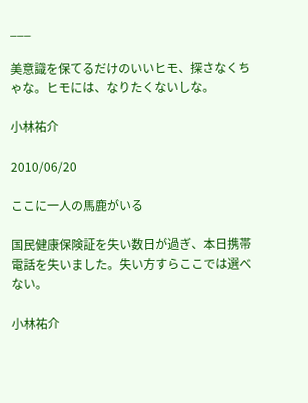___

美意識を保てるだけのいいヒモ、探さなくちゃな。ヒモには、なりたくないしな。

小林祐介

2010/06/20

ここに一人の馬鹿がいる

国民健康保険証を失い数日が過ぎ、本日携帯電話を失いました。失い方すらここでは選べない。

小林祐介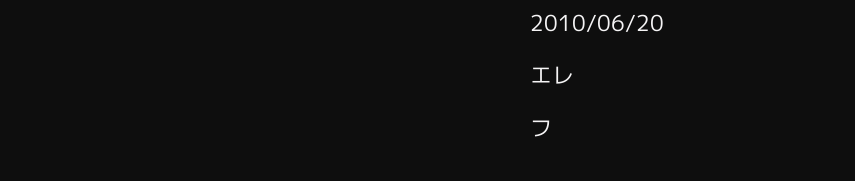2010/06/20

エレ

フ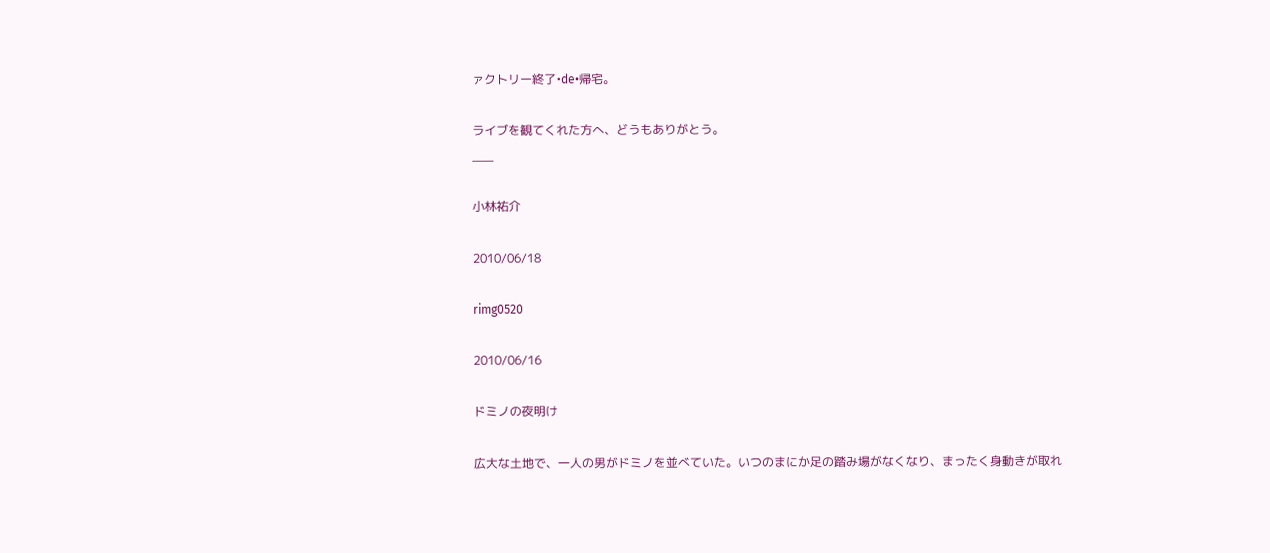ァクトリー終了•de•帰宅。

ライブを観てくれた方へ、どうもありがとう。
___

小林祐介

2010/06/18

rimg0520

2010/06/16

ドミノの夜明け

広大な土地で、一人の男がドミノを並べていた。いつのまにか足の踏み場がなくなり、まったく身動きが取れ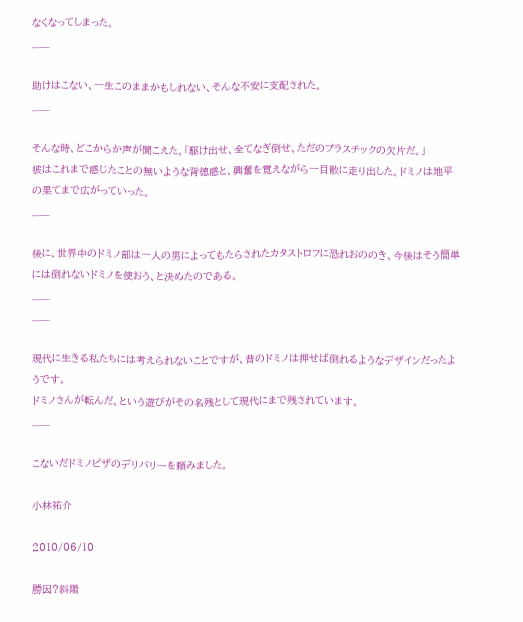なくなってしまった。
___

助けはこない、一生このままかもしれない、そんな不安に支配された。
___

そんな時、どこからか声が聞こえた。「駆け出せ、全てなぎ倒せ、ただのプラスチックの欠片だ。」
彼はこれまで感じたことの無いような背徳感と、興奮を覚えながら一目散に走り出した。ドミノは地平の果てまで広がっていった。
___

後に、世界中のドミノ部は一人の男によってもたらされたカタストロフに恐れおののき、今後はそう簡単には倒れないドミノを使おう、と決めたのである。
___
___

現代に生きる私たちには考えられないことですが、昔のドミノは押せば倒れるようなデザインだったようです。
ドミノさんが転んだ、という遊びがその名残として現代にまで残されています。
___

こないだドミノピザのデリバリーを頼みました。

小林祐介

2010/06/10

勝因?斜陽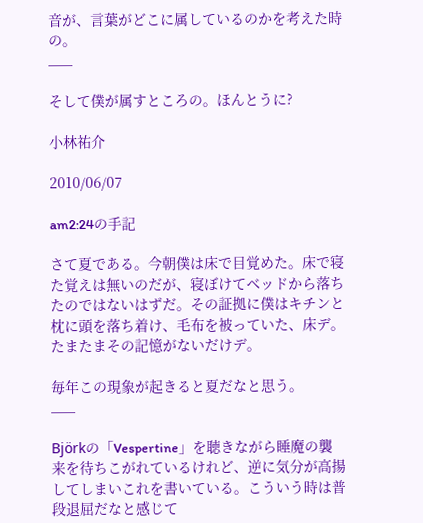音が、言葉がどこに属しているのかを考えた時の。
___

そして僕が属すところの。ほんとうに?

小林祐介

2010/06/07

am2:24の手記

さて夏である。今朝僕は床で目覚めた。床で寝た覚えは無いのだが、寝ぼけてベッドから落ちたのではないはずだ。その証拠に僕はキチンと枕に頭を落ち着け、毛布を被っていた、床デ。たまたまその記憶がないだけデ。

毎年この現象が起きると夏だなと思う。
___

Björkの「Vespertine」を聴きながら睡魔の襲来を待ちこがれているけれど、逆に気分が高揚してしまいこれを書いている。こういう時は普段退屈だなと感じて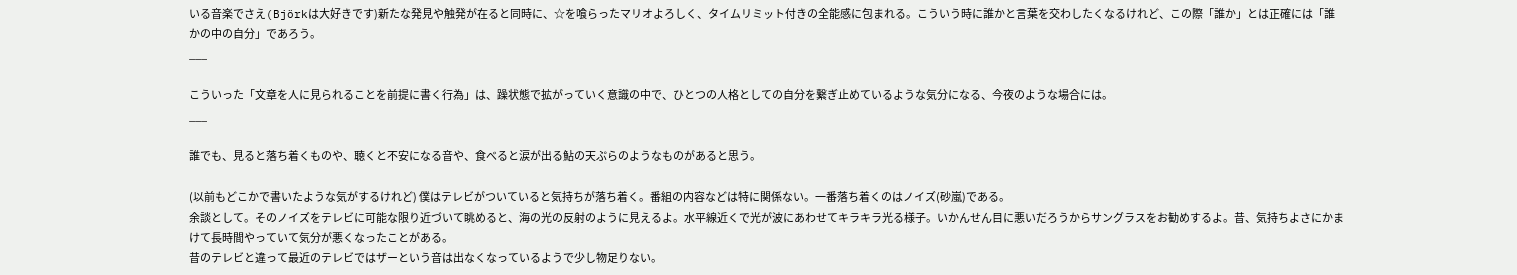いる音楽でさえ(Björkは大好きです)新たな発見や触発が在ると同時に、☆を喰らったマリオよろしく、タイムリミット付きの全能感に包まれる。こういう時に誰かと言葉を交わしたくなるけれど、この際「誰か」とは正確には「誰かの中の自分」であろう。
___

こういった「文章を人に見られることを前提に書く行為」は、躁状態で拡がっていく意識の中で、ひとつの人格としての自分を繋ぎ止めているような気分になる、今夜のような場合には。
___

誰でも、見ると落ち着くものや、聴くと不安になる音や、食べると涙が出る鮎の天ぷらのようなものがあると思う。

(以前もどこかで書いたような気がするけれど) 僕はテレビがついていると気持ちが落ち着く。番組の内容などは特に関係ない。一番落ち着くのはノイズ(砂嵐)である。
余談として。そのノイズをテレビに可能な限り近づいて眺めると、海の光の反射のように見えるよ。水平線近くで光が波にあわせてキラキラ光る様子。いかんせん目に悪いだろうからサングラスをお勧めするよ。昔、気持ちよさにかまけて長時間やっていて気分が悪くなったことがある。
昔のテレビと違って最近のテレビではザーという音は出なくなっているようで少し物足りない。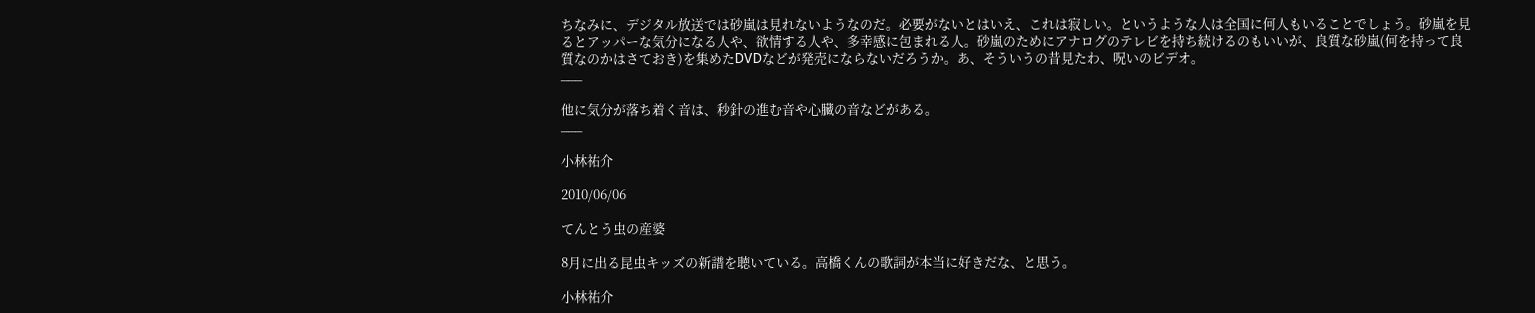ちなみに、デジタル放送では砂嵐は見れないようなのだ。必要がないとはいえ、これは寂しい。というような人は全国に何人もいることでしょう。砂嵐を見るとアッパーな気分になる人や、欲情する人や、多幸感に包まれる人。砂嵐のためにアナログのテレビを持ち続けるのもいいが、良質な砂嵐(何を持って良質なのかはさておき)を集めたDVDなどが発売にならないだろうか。あ、そういうの昔見たわ、呪いのビデオ。
___

他に気分が落ち着く音は、秒針の進む音や心臓の音などがある。
___

小林祐介

2010/06/06

てんとう虫の産婆

8月に出る昆虫キッズの新譜を聴いている。高橋くんの歌詞が本当に好きだな、と思う。

小林祐介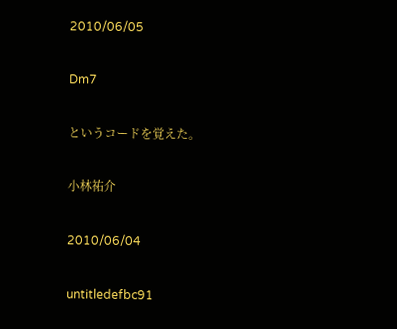2010/06/05

Dm7

というコードを覚えた。

小林祐介

2010/06/04

untitledefbc91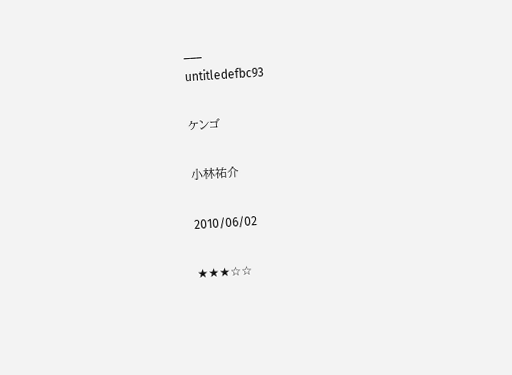___
untitledefbc93

ケンゴ

小林祐介

2010/06/02

★★★☆☆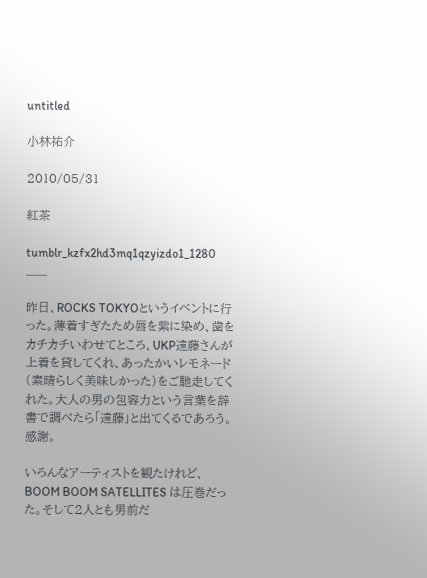untitled

小林祐介

2010/05/31

紅茶

tumblr_kzfx2hd3mq1qzyizdo1_1280
___

昨日、ROCKS TOKYOというイベントに行った。薄着すぎたため唇を紫に染め、歯をカチカチいわせてところ、UKP遠藤さんが上着を貸してくれ、あったかいレモネード(素晴らしく美味しかった)をご馳走してくれた。大人の男の包容力という言葉を辞書で調べたら「遠藤」と出てくるであろう。感謝。

いろんなアーティストを観たけれど、BOOM BOOM SATELLITES は圧巻だった。そして2人とも男前だ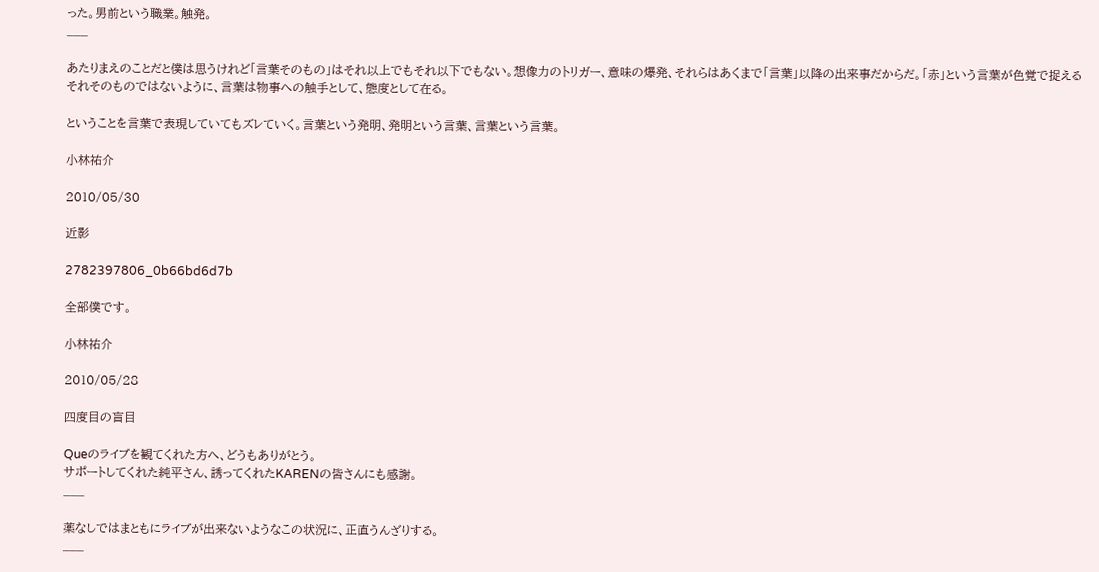った。男前という職業。触発。
___

あたりまえのことだと僕は思うけれど「言葉そのもの」はそれ以上でもそれ以下でもない。想像力のトリガー、意味の爆発、それらはあくまで「言葉」以降の出来事だからだ。「赤」という言葉が色覚で捉えるそれそのものではないように、言葉は物事への触手として、態度として在る。

ということを言葉で表現していてもズレていく。言葉という発明、発明という言葉、言葉という言葉。

小林祐介

2010/05/30

近影

2782397806_0b66bd6d7b

全部僕です。

小林祐介

2010/05/28

四度目の盲目

Queのライブを観てくれた方へ、どうもありがとう。
サポートしてくれた純平さん、誘ってくれたKARENの皆さんにも感謝。
___

薬なしではまともにライブが出来ないようなこの状況に、正直うんざりする。
___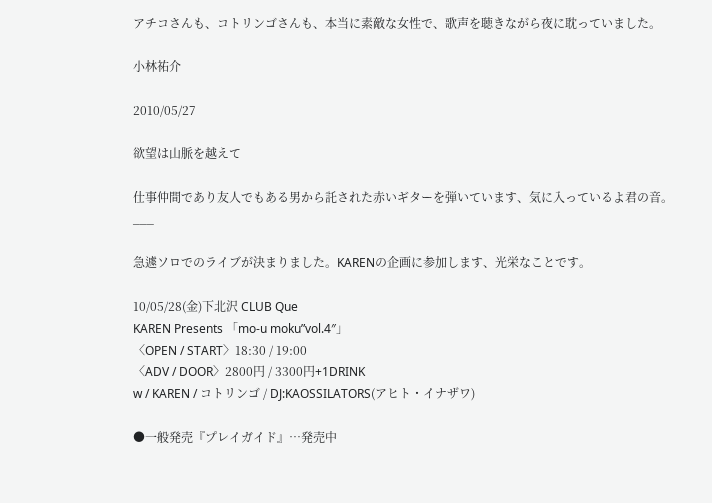アチコさんも、コトリンゴさんも、本当に素敵な女性で、歌声を聴きながら夜に耽っていました。

小林祐介

2010/05/27

欲望は山脈を越えて

仕事仲間であり友人でもある男から託された赤いギターを弾いています、気に入っているよ君の音。
___

急遽ソロでのライブが決まりました。KARENの企画に参加します、光栄なことです。

10/05/28(金)下北沢 CLUB Que
KAREN Presents 「mo-u moku”vol.4″」
〈OPEN / START〉18:30 / 19:00
〈ADV / DOOR〉2800円 / 3300円+1DRINK
w / KAREN / コトリンゴ / DJ:KAOSSILATORS(アヒト・イナザワ)

●一般発売『プレイガイド』…発売中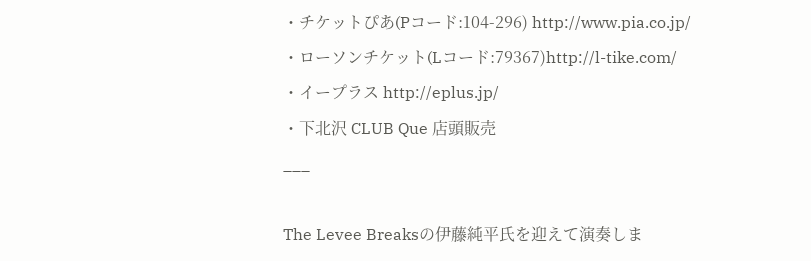・チケットぴあ(Pコード:104-296) http://www.pia.co.jp/
・ローソンチケット(Lコード:79367)http://l-tike.com/
・イープラス http://eplus.jp/
・下北沢 CLUB Que 店頭販売
___

The Levee Breaksの伊藤純平氏を迎えて演奏しま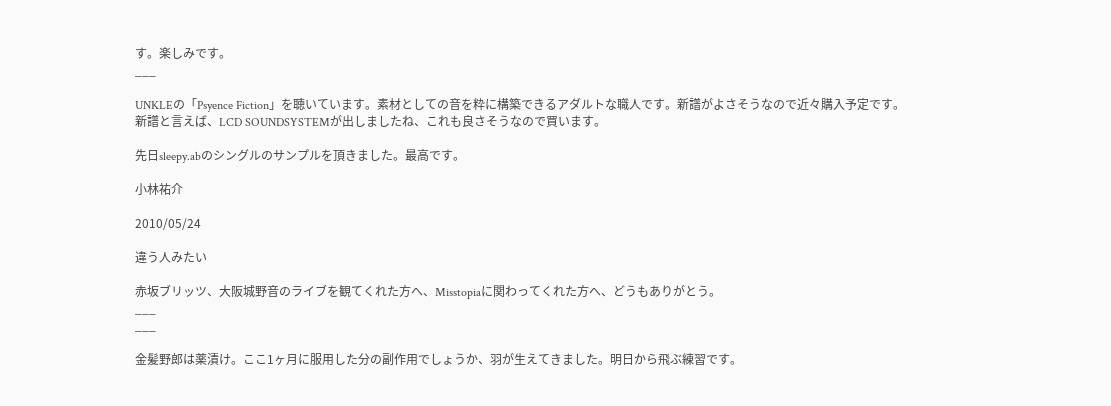す。楽しみです。
___

UNKLEの「Psyence Fiction」を聴いています。素材としての音を粋に構築できるアダルトな職人です。新譜がよさそうなので近々購入予定です。
新譜と言えば、LCD SOUNDSYSTEMが出しましたね、これも良さそうなので買います。

先日sleepy.abのシングルのサンプルを頂きました。最高です。

小林祐介

2010/05/24

違う人みたい

赤坂ブリッツ、大阪城野音のライブを観てくれた方へ、Misstopiaに関わってくれた方へ、どうもありがとう。
___
___

金髪野郎は薬漬け。ここ1ヶ月に服用した分の副作用でしょうか、羽が生えてきました。明日から飛ぶ練習です。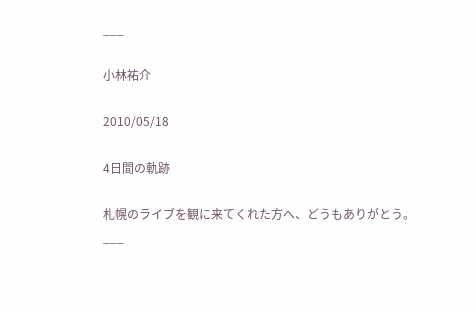___

小林祐介

2010/05/18

4日間の軌跡

札幌のライブを観に来てくれた方へ、どうもありがとう。
___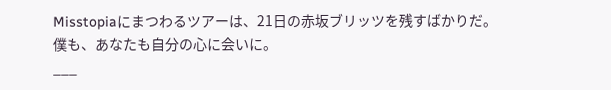Misstopiaにまつわるツアーは、21日の赤坂ブリッツを残すばかりだ。
僕も、あなたも自分の心に会いに。
___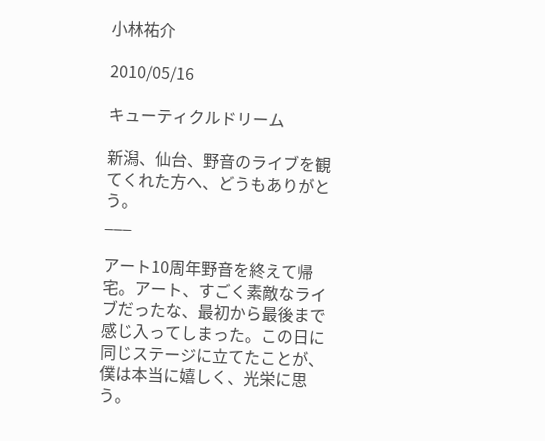小林祐介

2010/05/16

キューティクルドリーム

新潟、仙台、野音のライブを観てくれた方へ、どうもありがとう。
___

アート10周年野音を終えて帰宅。アート、すごく素敵なライブだったな、最初から最後まで感じ入ってしまった。この日に同じステージに立てたことが、僕は本当に嬉しく、光栄に思う。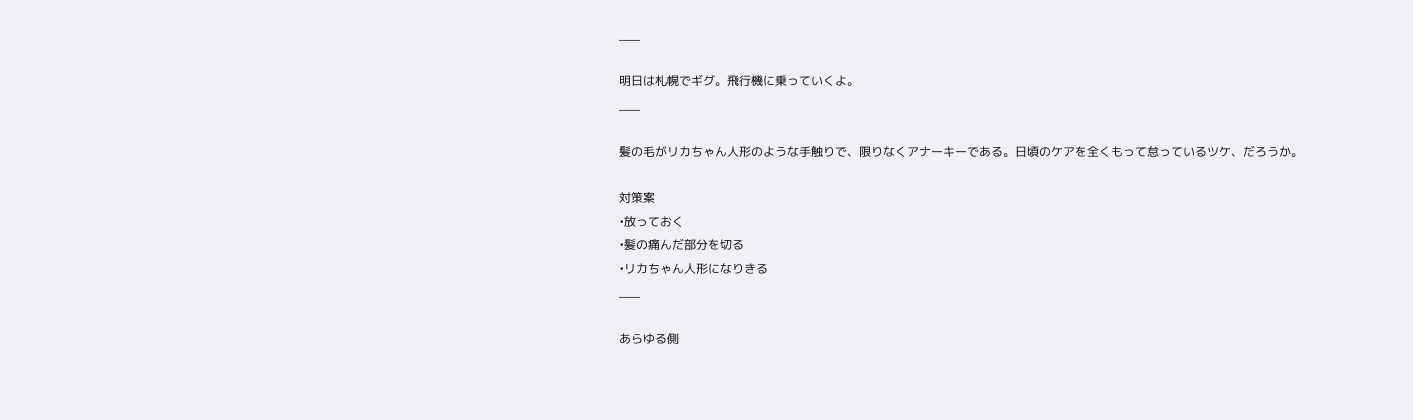___

明日は札幌でギグ。飛行機に乗っていくよ。
___

髪の毛がリカちゃん人形のような手触りで、限りなくアナーキーである。日頃のケアを全くもって怠っているツケ、だろうか。

対策案
•放っておく
•髪の痛んだ部分を切る
•リカちゃん人形になりきる
___

あらゆる側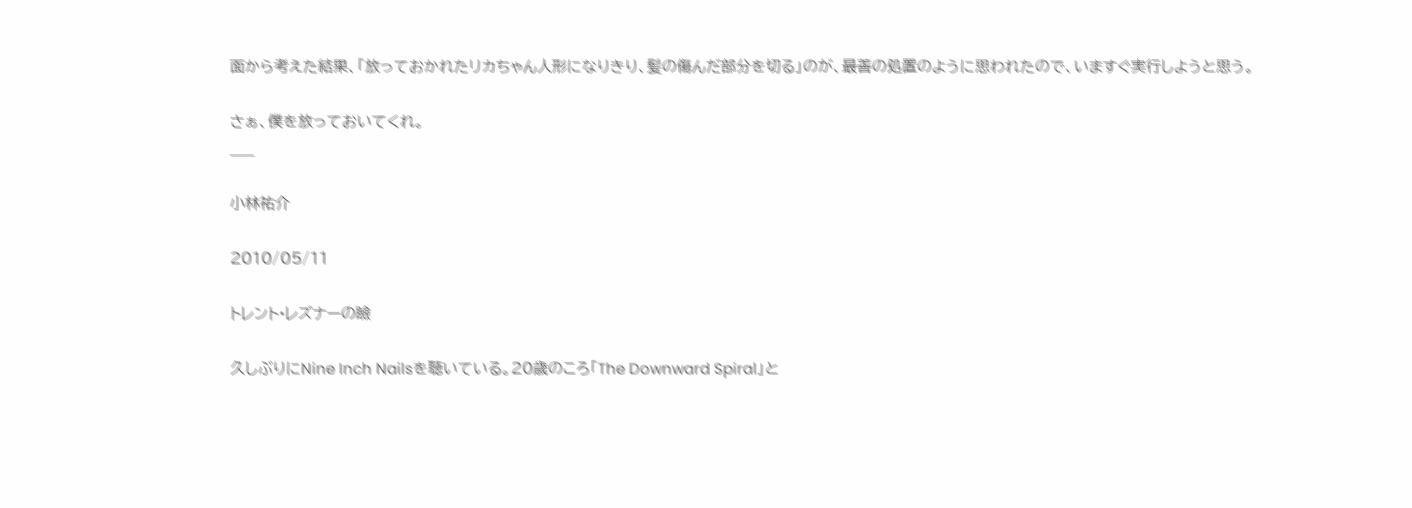面から考えた結果、「放っておかれたリカちゃん人形になりきり、髪の傷んだ部分を切る」のが、最善の処置のように思われたので、いますぐ実行しようと思う。

さぁ、僕を放っておいてくれ。
___

小林祐介

2010/05/11

トレント•レズナーの瞼

久しぶりにNine Inch Nailsを聴いている。20歳のころ「The Downward Spiral」と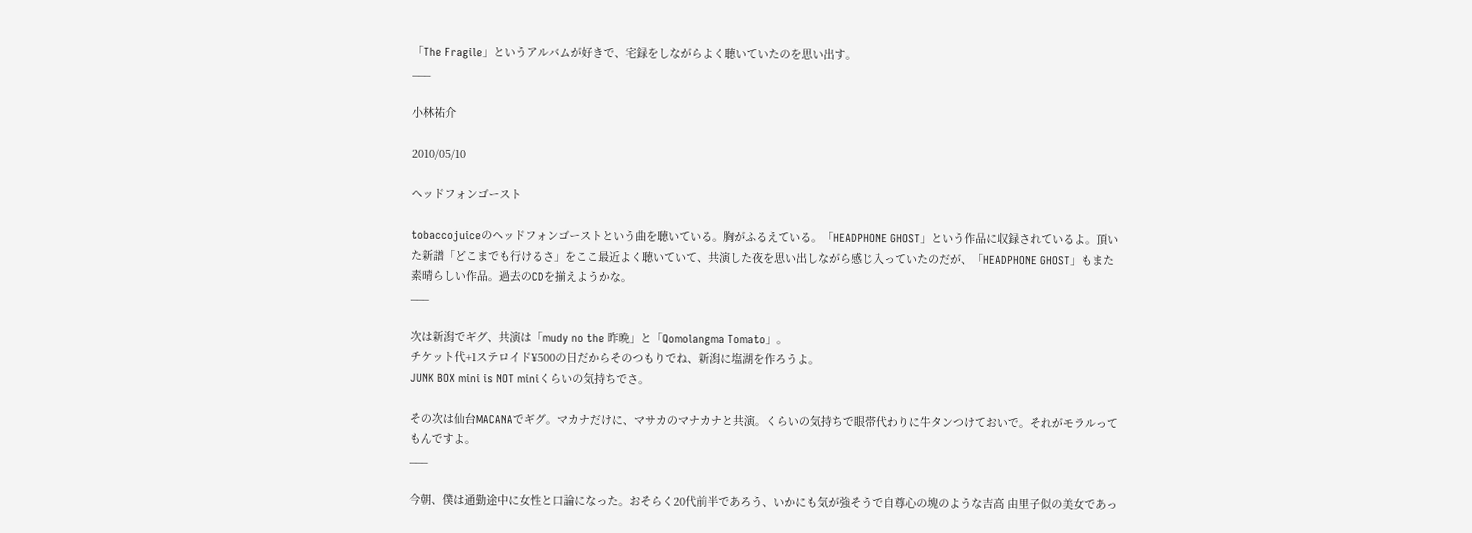「The Fragile」というアルバムが好きで、宅録をしながらよく聴いていたのを思い出す。
___

小林祐介

2010/05/10

ヘッドフォンゴースト

tobaccojuiceのヘッドフォンゴーストという曲を聴いている。胸がふるえている。「HEADPHONE GHOST」という作品に収録されているよ。頂いた新譜「どこまでも行けるさ」をここ最近よく聴いていて、共演した夜を思い出しながら感じ入っていたのだが、「HEADPHONE GHOST」もまた素晴らしい作品。過去のCDを揃えようかな。
___

次は新潟でギグ、共演は「mudy no the 昨晩」と「Qomolangma Tomato」。
チケット代+1ステロイド¥500の日だからそのつもりでね、新潟に塩湖を作ろうよ。
JUNK BOX mini is NOT miniくらいの気持ちでさ。

その次は仙台MACANAでギグ。マカナだけに、マサカのマナカナと共演。くらいの気持ちで眼帯代わりに牛タンつけておいで。それがモラルってもんですよ。
___

今朝、僕は通勤途中に女性と口論になった。おそらく20代前半であろう、いかにも気が強そうで自尊心の塊のような吉高 由里子似の美女であっ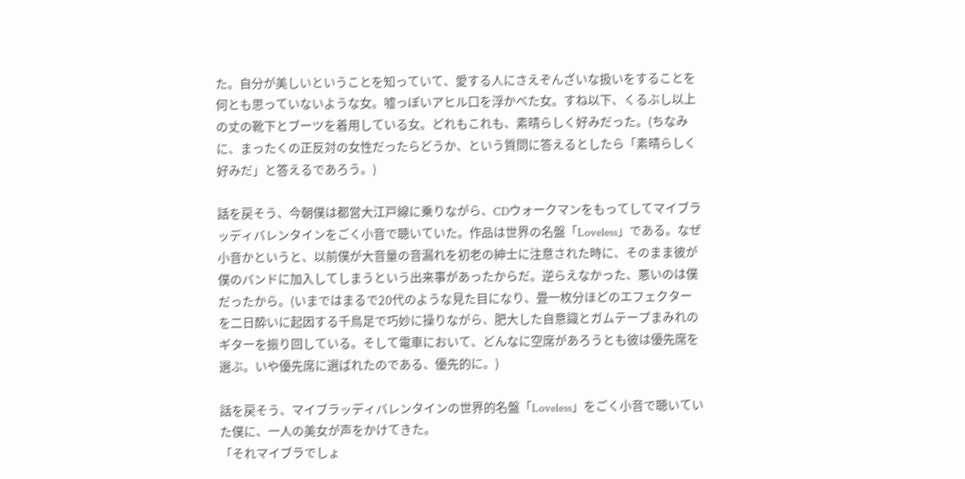た。自分が美しいということを知っていて、愛する人にさえぞんざいな扱いをすることを何とも思っていないような女。嘘っぽいアヒル口を浮かべた女。すね以下、くるぶし以上の丈の靴下とブーツを着用している女。どれもこれも、素晴らしく好みだった。(ちなみに、まったくの正反対の女性だったらどうか、という質問に答えるとしたら「素晴らしく好みだ」と答えるであろう。)

話を戻そう、今朝僕は都営大江戸線に乗りながら、CDウォークマンをもってしてマイブラッディバレンタインをごく小音で聴いていた。作品は世界の名盤「Loveless」である。なぜ小音かというと、以前僕が大音量の音漏れを初老の紳士に注意された時に、そのまま彼が僕のバンドに加入してしまうという出来事があったからだ。逆らえなかった、悪いのは僕だったから。(いまではまるで20代のような見た目になり、畳一枚分ほどのエフェクターを二日酔いに起因する千鳥足で巧妙に操りながら、肥大した自意識とガムテープまみれのギターを振り回している。そして電車において、どんなに空席があろうとも彼は優先席を選ぶ。いや優先席に選ばれたのである、優先的に。)

話を戻そう、マイブラッディバレンタインの世界的名盤「Loveless」をごく小音で聴いていた僕に、一人の美女が声をかけてきた。
「それマイブラでしょ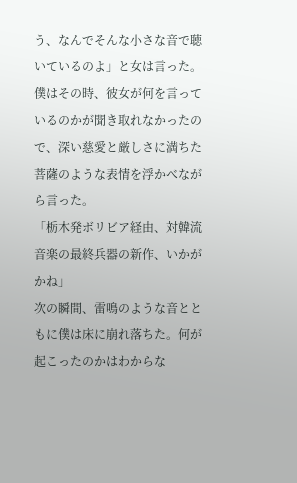う、なんでそんな小さな音で聴いているのよ」と女は言った。
僕はその時、彼女が何を言っているのかが聞き取れなかったので、深い慈愛と厳しさに満ちた菩薩のような表情を浮かべながら言った。
「栃木発ボリビア経由、対韓流音楽の最終兵器の新作、いかがかね」
次の瞬間、雷鳴のような音とともに僕は床に崩れ落ちた。何が起こったのかはわからな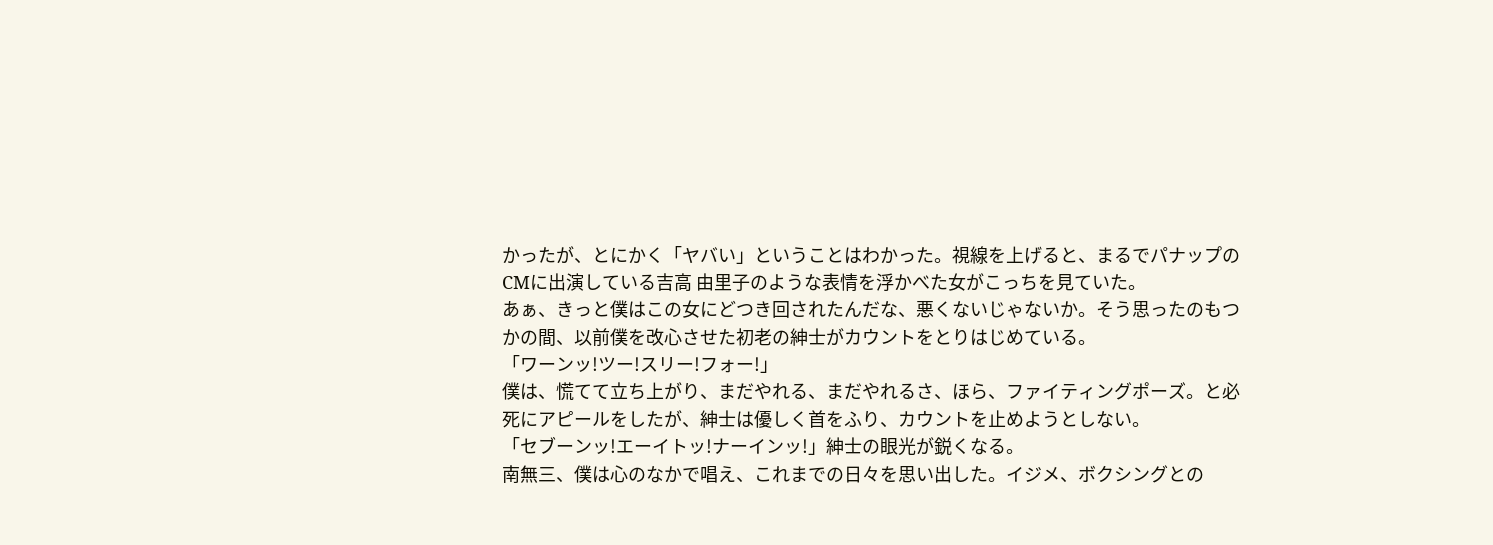かったが、とにかく「ヤバい」ということはわかった。視線を上げると、まるでパナップのCMに出演している吉高 由里子のような表情を浮かべた女がこっちを見ていた。
あぁ、きっと僕はこの女にどつき回されたんだな、悪くないじゃないか。そう思ったのもつかの間、以前僕を改心させた初老の紳士がカウントをとりはじめている。
「ワーンッ!ツー!スリー!フォー!」
僕は、慌てて立ち上がり、まだやれる、まだやれるさ、ほら、ファイティングポーズ。と必死にアピールをしたが、紳士は優しく首をふり、カウントを止めようとしない。
「セブーンッ!エーイトッ!ナーインッ!」紳士の眼光が鋭くなる。
南無三、僕は心のなかで唱え、これまでの日々を思い出した。イジメ、ボクシングとの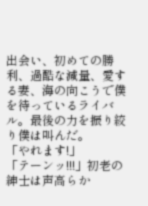出会い、初めての勝利、過酷な減量、愛する妻、海の向こうで僕を待っているライバル。最後の力を振り絞り僕は叫んだ。
「やれます!」
「テーンッ!!!」初老の紳士は声高らか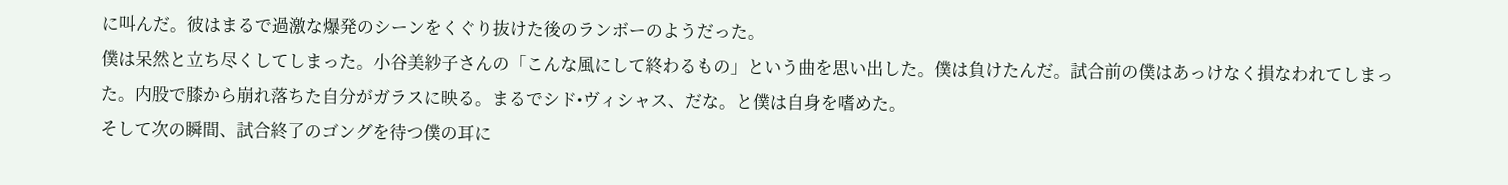に叫んだ。彼はまるで過激な爆発のシーンをくぐり抜けた後のランボーのようだった。
僕は呆然と立ち尽くしてしまった。小谷美紗子さんの「こんな風にして終わるもの」という曲を思い出した。僕は負けたんだ。試合前の僕はあっけなく損なわれてしまった。内股で膝から崩れ落ちた自分がガラスに映る。まるでシド•ヴィシャス、だな。と僕は自身を嗜めた。
そして次の瞬間、試合終了のゴングを待つ僕の耳に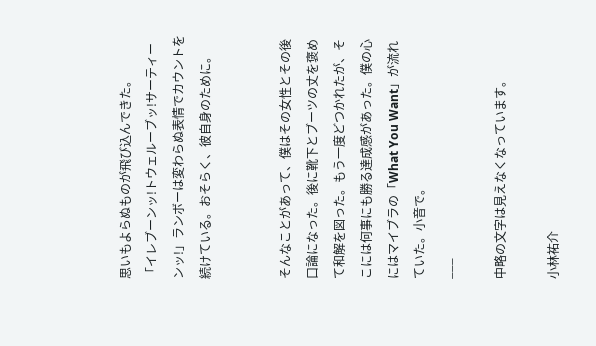思いもよらぬものが飛び込んできた。
「イレブーンッ!トウェルーブッ!サーティーンッ!」ランボーは変わらぬ表情でカウントを続けている。おそらく、彼自身のために。


そんなことがあって、僕はその女性とその後口論になった。後に靴下とブーツの丈を褒めて和解を図った。もう一度どつかれたが、そこには何事にも勝る達成感があった。僕の心にはマイブラの「What You Want」が流れていた。小音で。
___

中略の文字は見えなくなっています。

小林祐介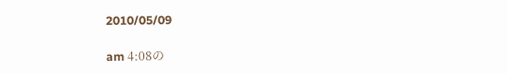2010/05/09

am 4:08の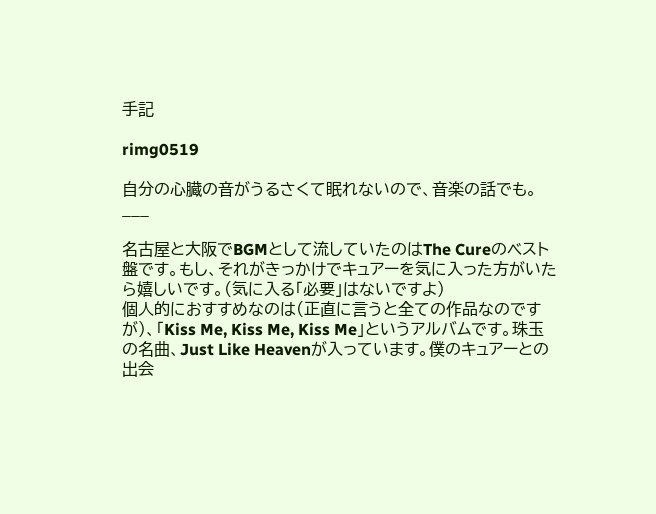手記

rimg0519

自分の心臓の音がうるさくて眠れないので、音楽の話でも。
___

名古屋と大阪でBGMとして流していたのはThe Cureのベスト盤です。もし、それがきっかけでキュアーを気に入った方がいたら嬉しいです。(気に入る「必要」はないですよ)
個人的におすすめなのは(正直に言うと全ての作品なのですが)、「Kiss Me, Kiss Me, Kiss Me」というアルバムです。珠玉の名曲、Just Like Heavenが入っています。僕のキュアーとの出会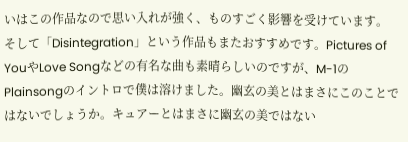いはこの作品なので思い入れが強く、ものすごく影響を受けています。
そして「Disintegration」という作品もまたおすすめです。Pictures of YouやLove Songなどの有名な曲も素晴らしいのですが、M-1のPlainsongのイントロで僕は溶けました。幽玄の美とはまさにこのことではないでしょうか。キュアーとはまさに幽玄の美ではない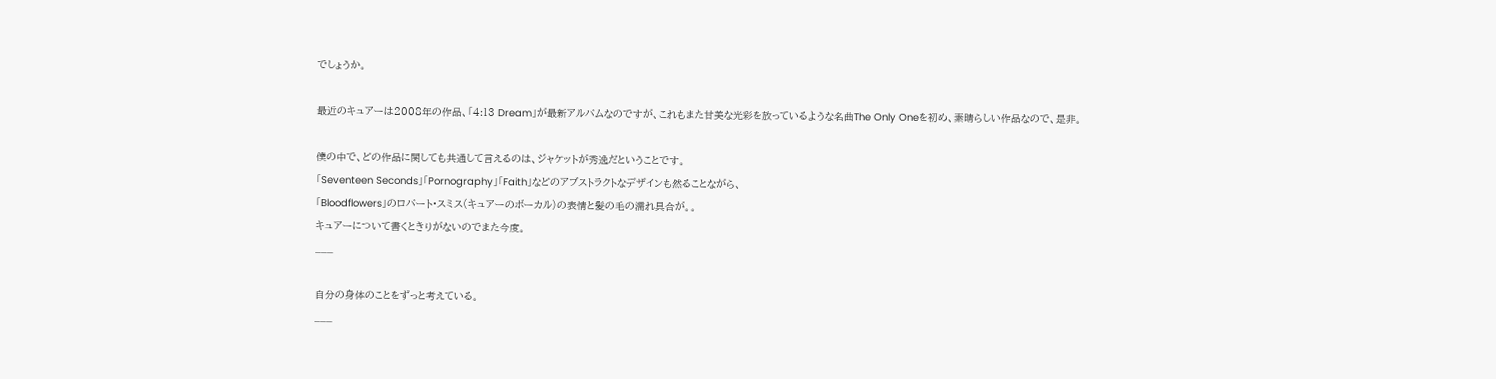でしょうか。

最近のキュアーは2008年の作品、「4:13 Dream」が最新アルバムなのですが、これもまた甘美な光彩を放っているような名曲The Only Oneを初め、素晴らしい作品なので、是非。

僕の中で、どの作品に関しても共通して言えるのは、ジャケットが秀逸だということです。
「Seventeen Seconds」「Pornography」「Faith」などのアブストラクトなデザインも然ることながら、
「Bloodflowers」のロバート•スミス(キュアーのボーカル)の表情と髪の毛の濡れ具合が。。
キュアーについて書くときりがないのでまた今度。
___

自分の身体のことをずっと考えている。
___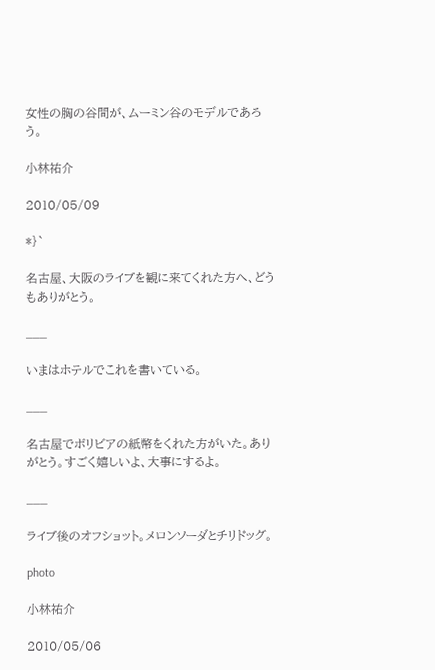女性の胸の谷間が、ムーミン谷のモデルであろう。

小林祐介

2010/05/09

*}`

名古屋、大阪のライブを観に来てくれた方へ、どうもありがとう。

___

いまはホテルでこれを書いている。

___

名古屋でボリビアの紙幣をくれた方がいた。ありがとう。すごく嬉しいよ、大事にするよ。

___

ライブ後のオフショット。メロンソーダとチリドッグ。

photo

小林祐介

2010/05/06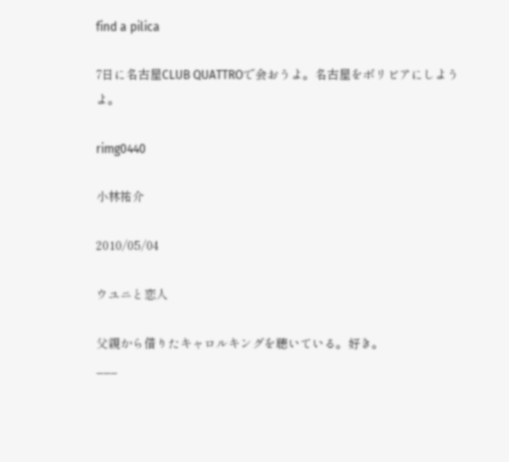find a pilica

7日に名古屋CLUB QUATTROで会おうよ。名古屋をボリビアにしようよ。

rimg0440

小林祐介

2010/05/04

ウユニと恋人

父親から借りたキャロルキングを聴いている。好き。
___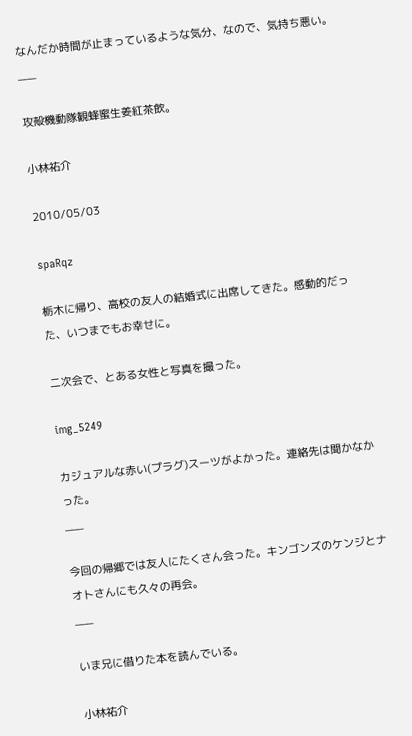なんだか時間が止まっているような気分、なので、気持ち悪い。
___

攻殻機動隊観蜂蜜生姜紅茶飲。

小林祐介

2010/05/03

spaRqz

栃木に帰り、高校の友人の結婚式に出席してきた。感動的だった、いつまでもお幸せに。

二次会で、とある女性と写真を撮った。

img_5249

カジュアルな赤い(プラグ)スーツがよかった。連絡先は聞かなかった。
___

今回の帰郷では友人にたくさん会った。キンゴンズのケンジとナオトさんにも久々の再会。
___

いま兄に借りた本を読んでいる。

小林祐介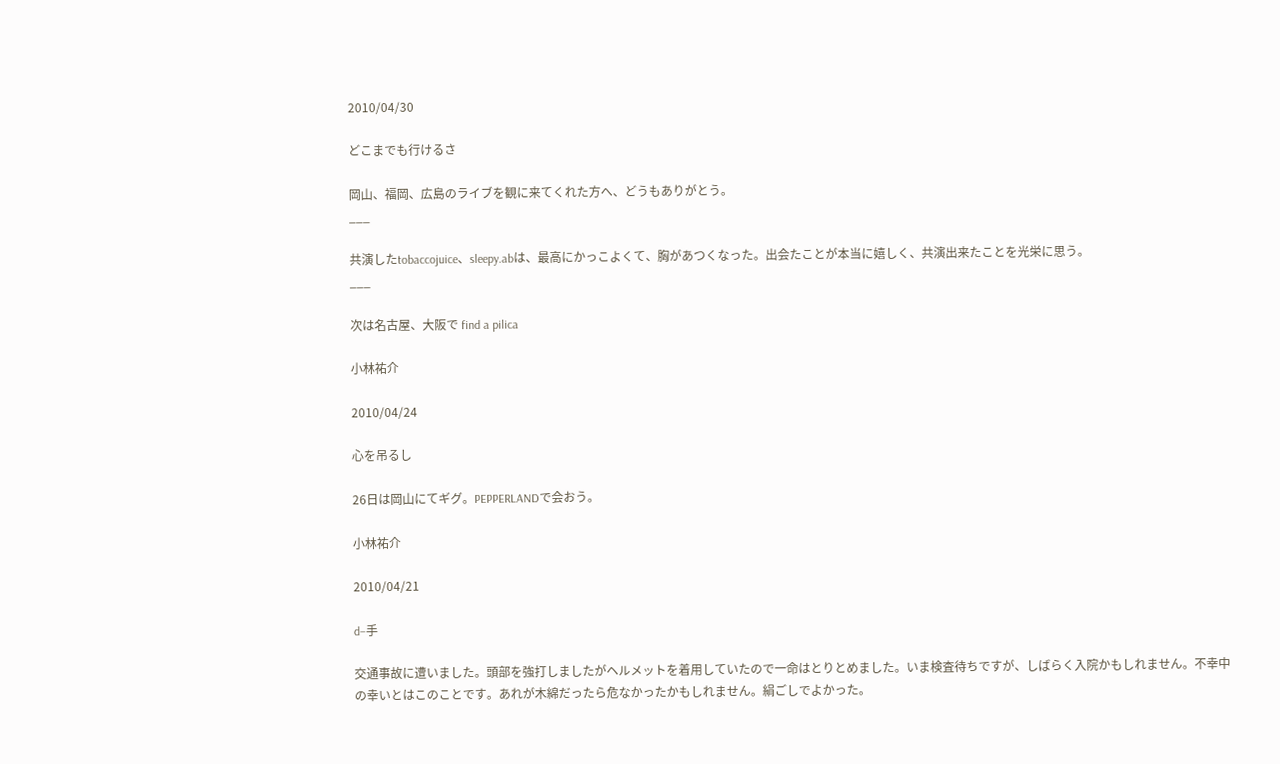2010/04/30

どこまでも行けるさ

岡山、福岡、広島のライブを観に来てくれた方へ、どうもありがとう。
___

共演したtobaccojuice、sleepy.abは、最高にかっこよくて、胸があつくなった。出会たことが本当に嬉しく、共演出来たことを光栄に思う。
___

次は名古屋、大阪で find a pilica

小林祐介

2010/04/24

心を吊るし

26日は岡山にてギグ。PEPPERLANDで会おう。

小林祐介

2010/04/21

d−手

交通事故に遭いました。頭部を強打しましたがヘルメットを着用していたので一命はとりとめました。いま検査待ちですが、しばらく入院かもしれません。不幸中の幸いとはこのことです。あれが木綿だったら危なかったかもしれません。絹ごしでよかった。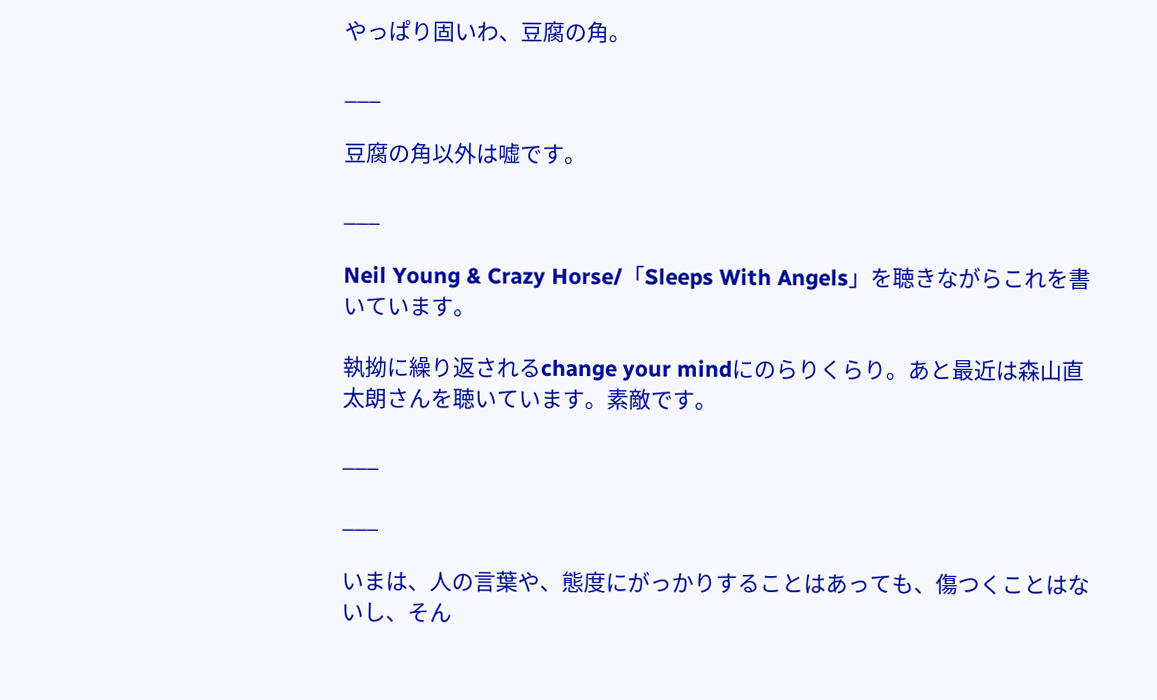やっぱり固いわ、豆腐の角。

___

豆腐の角以外は嘘です。

___

Neil Young & Crazy Horse/「Sleeps With Angels」を聴きながらこれを書いています。

執拗に繰り返されるchange your mindにのらりくらり。あと最近は森山直太朗さんを聴いています。素敵です。

___

___

いまは、人の言葉や、態度にがっかりすることはあっても、傷つくことはないし、そん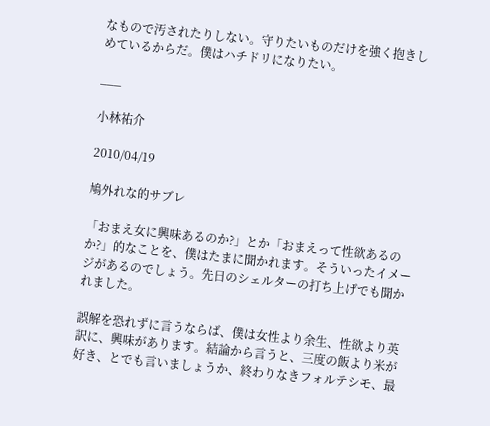なもので汚されたりしない。守りたいものだけを強く抱きしめているからだ。僕はハチドリになりたい。

___

小林祐介

2010/04/19

鳩外れな的サブレ

「おまえ女に興味あるのか?」とか「おまえって性欲あるのか?」的なことを、僕はたまに聞かれます。そういったイメージがあるのでしょう。先日のシェルターの打ち上げでも聞かれました。

誤解を恐れずに言うならば、僕は女性より余生、性欲より英訳に、興味があります。結論から言うと、三度の飯より米が好き、とでも言いましょうか、終わりなきフォルテシモ、最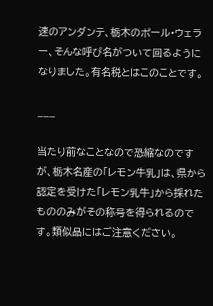速のアンダンテ、栃木のポール•ウェラー、そんな呼び名がついて回るようになりました。有名税とはこのことです。

___

当たり前なことなので恐縮なのですが、栃木名産の「レモン牛乳」は、県から認定を受けた「レモン乳牛」から採れたもののみがその称号を得られるのです。類似品にはご注意ください。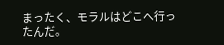まったく、モラルはどこへ行ったんだ。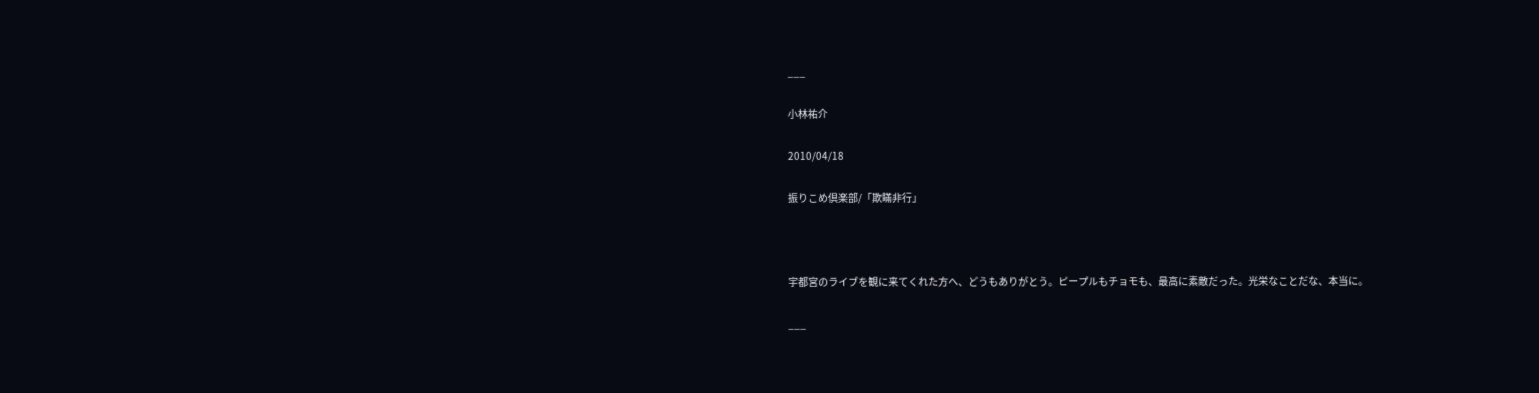___

小林祐介

2010/04/18

振りこめ倶楽部/「欺瞞非行」



宇都宮のライブを観に来てくれた方へ、どうもありがとう。ピープルもチョモも、最高に素敵だった。光栄なことだな、本当に。

___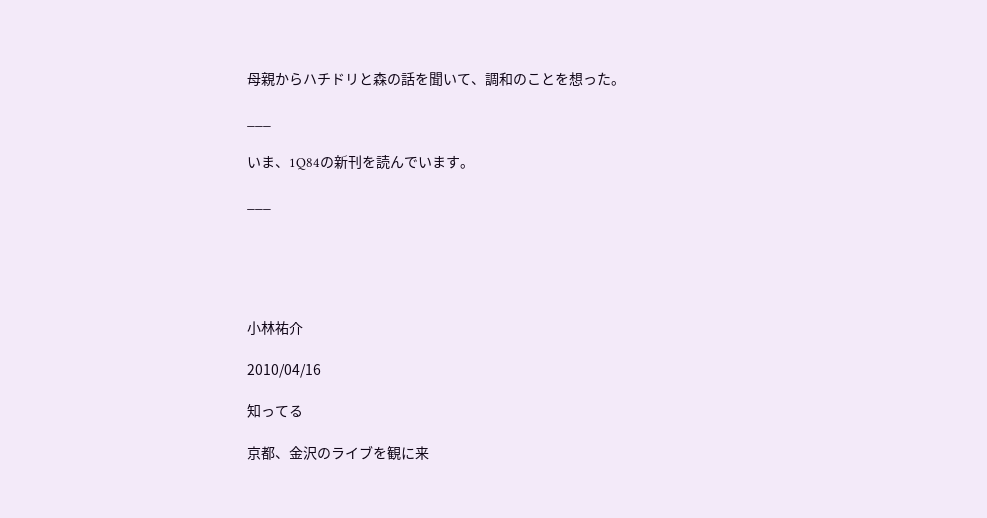母親からハチドリと森の話を聞いて、調和のことを想った。

___

いま、1Q84の新刊を読んでいます。

___





小林祐介

2010/04/16

知ってる

京都、金沢のライブを観に来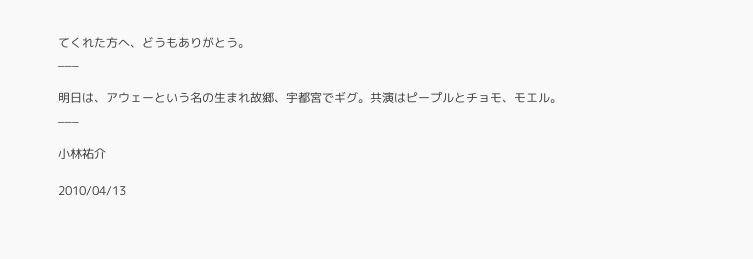てくれた方へ、どうもありがとう。
___

明日は、アウェーという名の生まれ故郷、宇都宮でギグ。共演はピープルとチョモ、モエル。
___

小林祐介

2010/04/13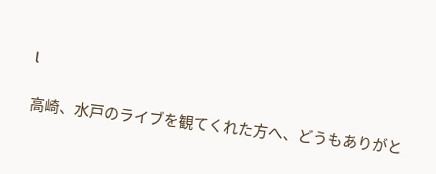l

高崎、水戸のライブを観てくれた方へ、どうもありがと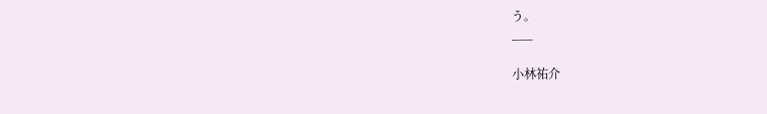う。
___

小林祐介